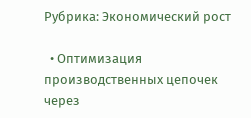Рубрика: Экономический рост

  • Оптимизация производственных цепочек через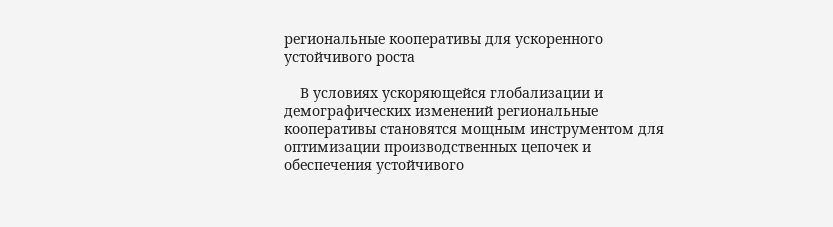региональные кооперативы для ускоренного устойчивого роста

    В условиях ускоряющейся глобализации и демографических изменений региональные кооперативы становятся мощным инструментом для оптимизации производственных цепочек и обеспечения устойчивого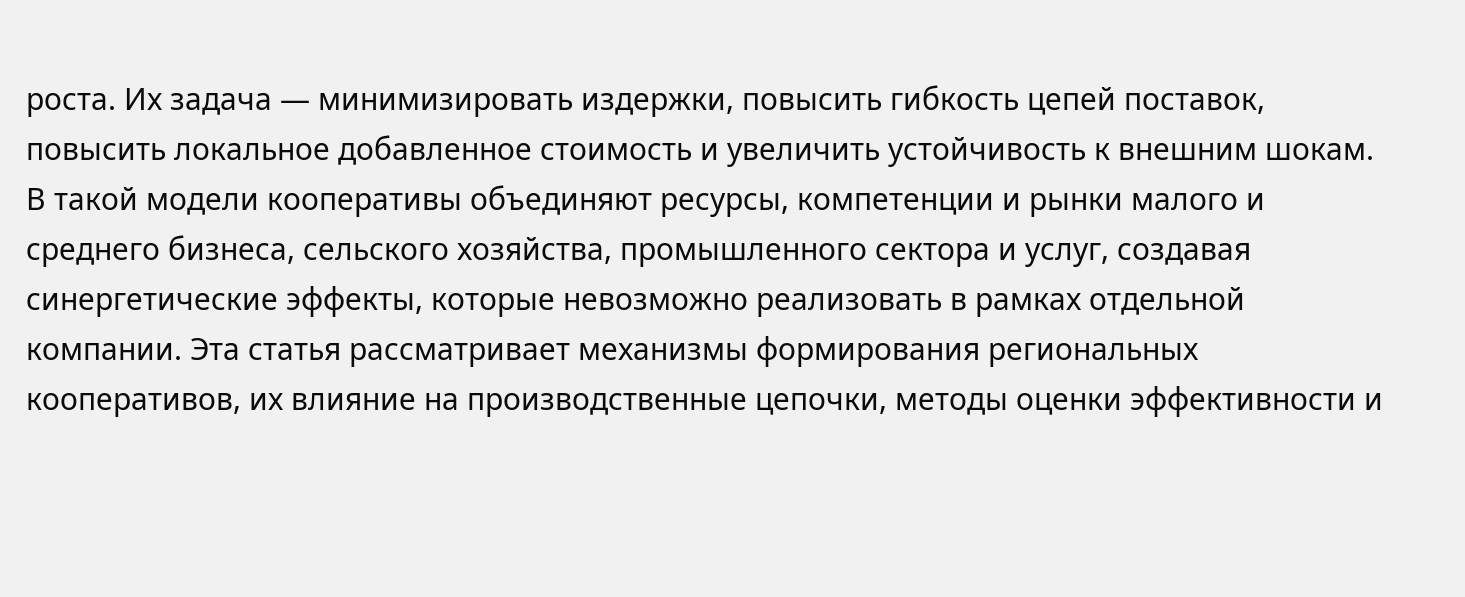роста. Их задача — минимизировать издержки, повысить гибкость цепей поставок, повысить локальное добавленное стоимость и увеличить устойчивость к внешним шокам. В такой модели кооперативы объединяют ресурсы, компетенции и рынки малого и среднего бизнеса, сельского хозяйства, промышленного сектора и услуг, создавая синергетические эффекты, которые невозможно реализовать в рамках отдельной компании. Эта статья рассматривает механизмы формирования региональных кооперативов, их влияние на производственные цепочки, методы оценки эффективности и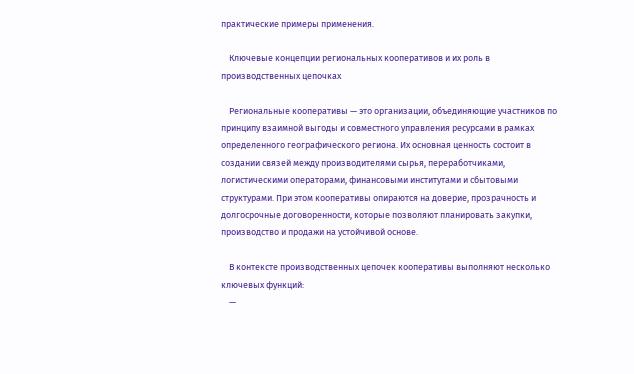практические примеры применения.

    Ключевые концепции региональных кооперативов и их роль в производственных цепочках

    Региональные кооперативы — это организации, объединяющие участников по принципу взаимной выгоды и совместного управления ресурсами в рамках определенного географического региона. Их основная ценность состоит в создании связей между производителями сырья, переработчиками, логистическими операторами, финансовыми институтами и сбытовыми структурами. При этом кооперативы опираются на доверие, прозрачность и долгосрочные договоренности, которые позволяют планировать закупки, производство и продажи на устойчивой основе.

    В контексте производственных цепочек кооперативы выполняют несколько ключевых функций:
    —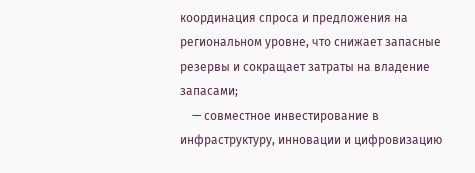координация спроса и предложения на региональном уровне, что снижает запасные резервы и сокращает затраты на владение запасами;
    — совместное инвестирование в инфраструктуру, инновации и цифровизацию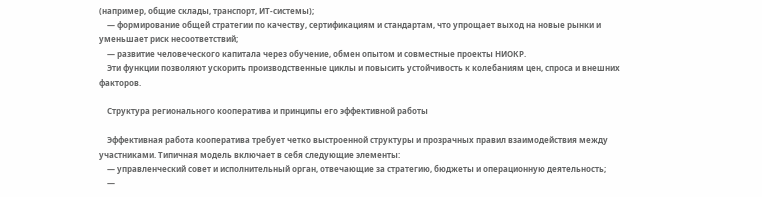(например, общие склады, транспорт, ИТ-системы);
    — формирование общей стратегии по качеству, сертификациям и стандартам, что упрощает выход на новые рынки и уменьшает риск несоответствий;
    — развитие человеческого капитала через обучение, обмен опытом и совместные проекты НИОКР.
    Эти функции позволяют ускорить производственные циклы и повысить устойчивость к колебаниям цен, спроса и внешних факторов.

    Структура регионального кооператива и принципы его эффективной работы

    Эффективная работа кооператива требует четко выстроенной структуры и прозрачных правил взаимодействия между участниками. Типичная модель включает в себя следующие элементы:
    — управленческий совет и исполнительный орган, отвечающие за стратегию, бюджеты и операционную деятельность;
    —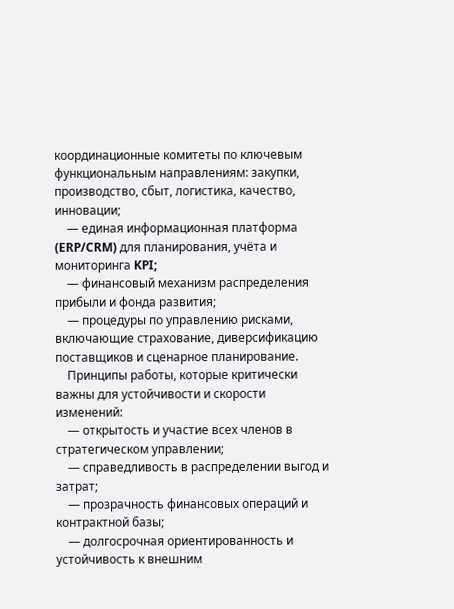координационные комитеты по ключевым функциональным направлениям: закупки, производство, сбыт, логистика, качество, инновации;
    — единая информационная платформа (ERP/CRM) для планирования, учёта и мониторинга KPI;
    — финансовый механизм распределения прибыли и фонда развития;
    — процедуры по управлению рисками, включающие страхование, диверсификацию поставщиков и сценарное планирование.
    Принципы работы, которые критически важны для устойчивости и скорости изменений:
    — открытость и участие всех членов в стратегическом управлении;
    — справедливость в распределении выгод и затрат;
    — прозрачность финансовых операций и контрактной базы;
    — долгосрочная ориентированность и устойчивость к внешним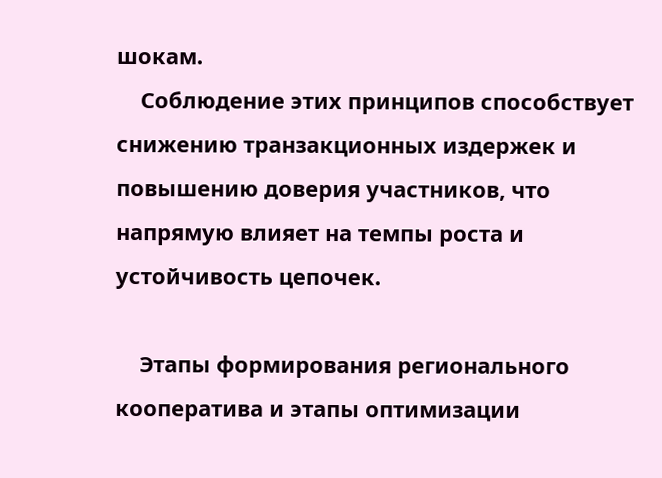шокам.
    Соблюдение этих принципов способствует снижению транзакционных издержек и повышению доверия участников, что напрямую влияет на темпы роста и устойчивость цепочек.

    Этапы формирования регионального кооператива и этапы оптимизации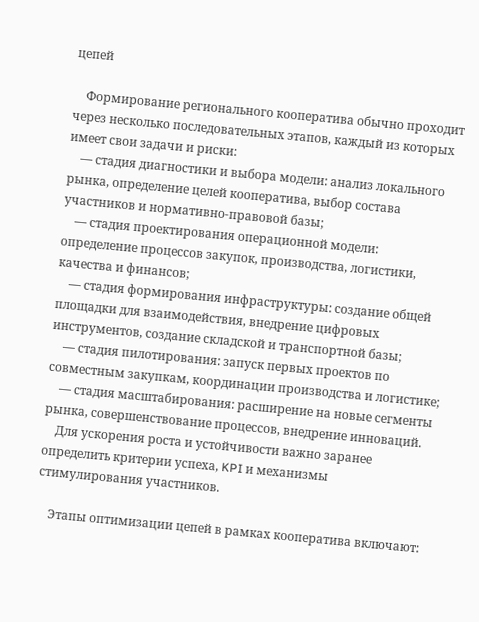цепей

    Формирование регионального кооператива обычно проходит через несколько последовательных этапов, каждый из которых имеет свои задачи и риски:
    — стадия диагностики и выбора модели: анализ локального рынка, определение целей кооператива, выбор состава участников и нормативно-правовой базы;
    — стадия проектирования операционной модели: определение процессов закупок, производства, логистики, качества и финансов;
    — стадия формирования инфраструктуры: создание общей площадки для взаимодействия, внедрение цифровых инструментов, создание складской и транспортной базы;
    — стадия пилотирования: запуск первых проектов по совместным закупкам, координации производства и логистике;
    — стадия масштабирования: расширение на новые сегменты рынка, совершенствование процессов, внедрение инноваций.
    Для ускорения роста и устойчивости важно заранее определить критерии успеха, KPI и механизмы стимулирования участников.

    Этапы оптимизации цепей в рамках кооператива включают: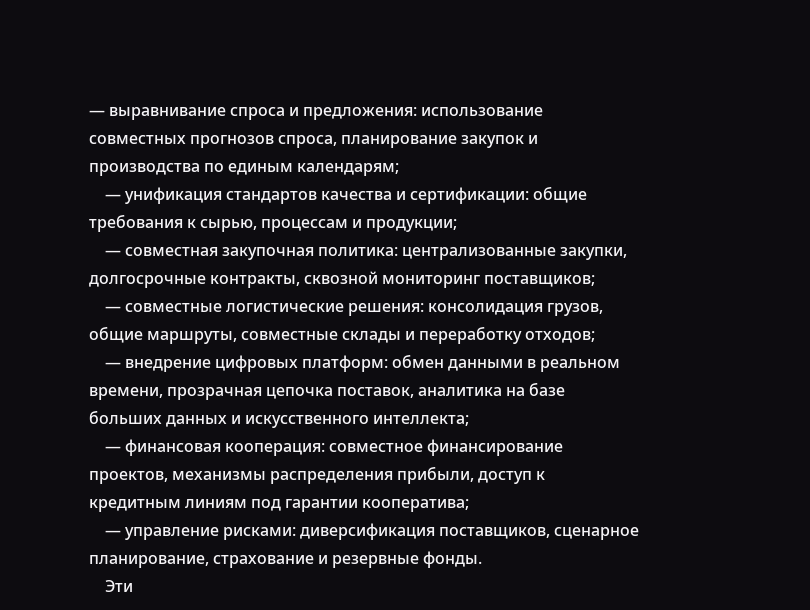— выравнивание спроса и предложения: использование совместных прогнозов спроса, планирование закупок и производства по единым календарям;
    — унификация стандартов качества и сертификации: общие требования к сырью, процессам и продукции;
    — совместная закупочная политика: централизованные закупки, долгосрочные контракты, сквозной мониторинг поставщиков;
    — совместные логистические решения: консолидация грузов, общие маршруты, совместные склады и переработку отходов;
    — внедрение цифровых платформ: обмен данными в реальном времени, прозрачная цепочка поставок, аналитика на базе больших данных и искусственного интеллекта;
    — финансовая кооперация: совместное финансирование проектов, механизмы распределения прибыли, доступ к кредитным линиям под гарантии кооператива;
    — управление рисками: диверсификация поставщиков, сценарное планирование, страхование и резервные фонды.
    Эти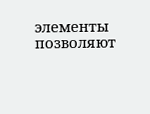элементы позволяют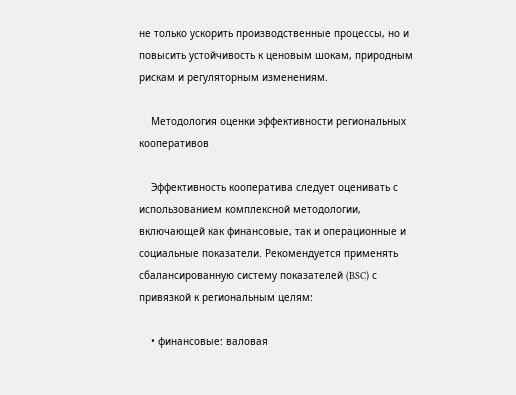не только ускорить производственные процессы, но и повысить устойчивость к ценовым шокам, природным рискам и регуляторным изменениям.

    Методология оценки эффективности региональных кооперативов

    Эффективность кооператива следует оценивать с использованием комплексной методологии, включающей как финансовые, так и операционные и социальные показатели. Рекомендуется применять сбалансированную систему показателей (BSC) с привязкой к региональным целям:

    • финансовые: валовая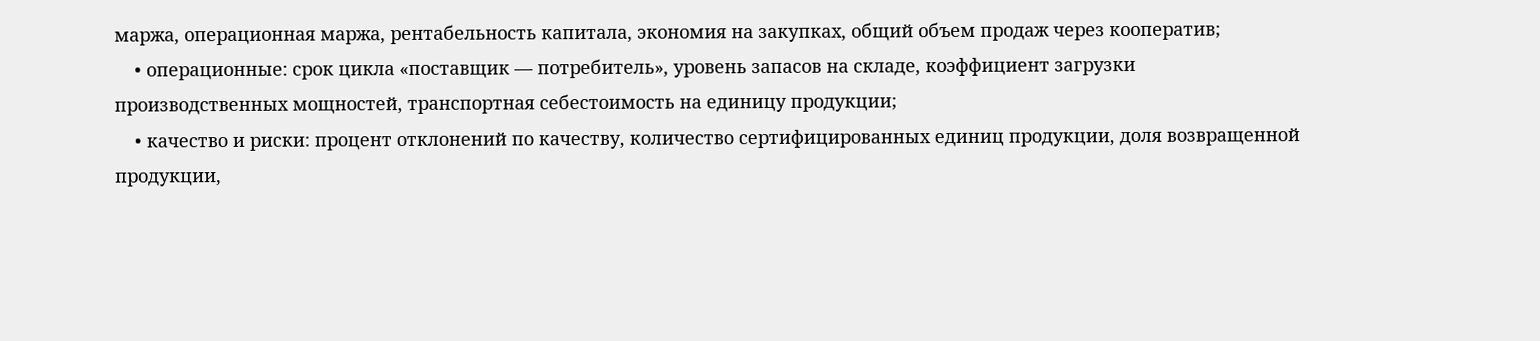маржа, операционная маржа, рентабельность капитала, экономия на закупках, общий объем продаж через кооператив;
    • операционные: срок цикла «поставщик — потребитель», уровень запасов на складе, коэффициент загрузки производственных мощностей, транспортная себестоимость на единицу продукции;
    • качество и риски: процент отклонений по качеству, количество сертифицированных единиц продукции, доля возвращенной продукции,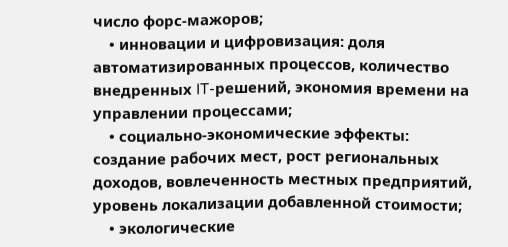число форс-мажоров;
    • инновации и цифровизация: доля автоматизированных процессов, количество внедренных IT-решений, экономия времени на управлении процессами;
    • социально-экономические эффекты: создание рабочих мест, рост региональных доходов, вовлеченность местных предприятий, уровень локализации добавленной стоимости;
    • экологические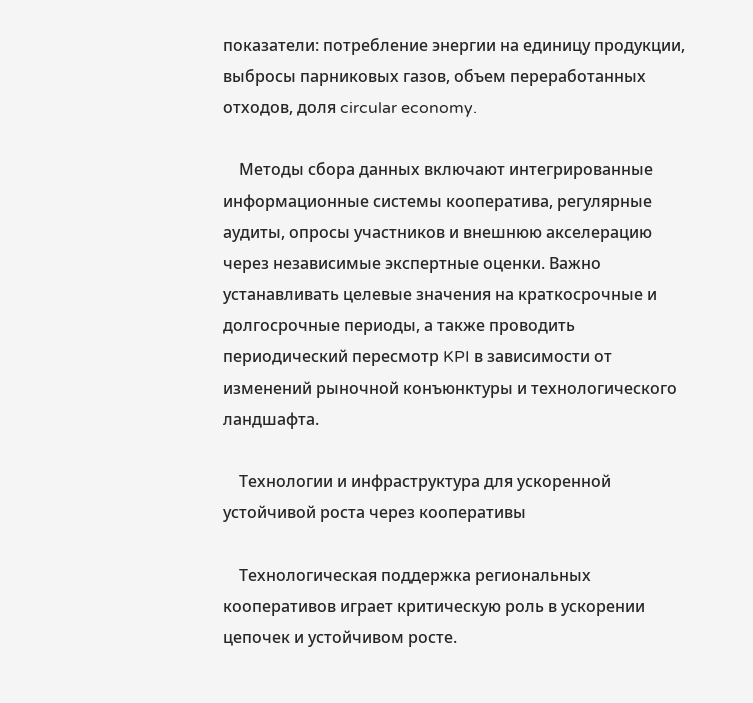показатели: потребление энергии на единицу продукции, выбросы парниковых газов, объем переработанных отходов, доля circular economy.

    Методы сбора данных включают интегрированные информационные системы кооператива, регулярные аудиты, опросы участников и внешнюю акселерацию через независимые экспертные оценки. Важно устанавливать целевые значения на краткосрочные и долгосрочные периоды, а также проводить периодический пересмотр KPI в зависимости от изменений рыночной конъюнктуры и технологического ландшафта.

    Технологии и инфраструктура для ускоренной устойчивой роста через кооперативы

    Технологическая поддержка региональных кооперативов играет критическую роль в ускорении цепочек и устойчивом росте.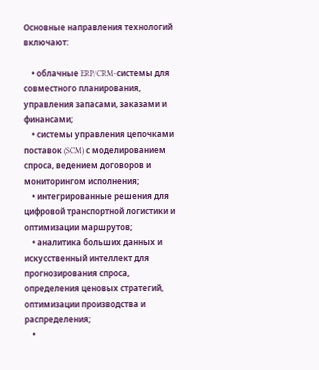Основные направления технологий включают:

    • облачные ERP/CRM-системы для совместного планирования, управления запасами, заказами и финансами;
    • системы управления цепочками поставок (SCM) с моделированием спроса, ведением договоров и мониторингом исполнения;
    • интегрированные решения для цифровой транспортной логистики и оптимизации маршрутов;
    • аналитика больших данных и искусственный интеллект для прогнозирования спроса, определения ценовых стратегий, оптимизации производства и распределения;
    •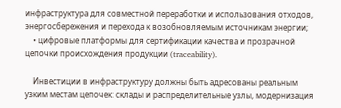инфраструктура для совместной переработки и использования отходов, энергосбережения и перехода к возобновляемым источникам энергии;
    • цифровые платформы для сертификации качества и прозрачной цепочки происхождения продукции (traceability).

    Инвестиции в инфраструктуру должны быть адресованы реальным узким местам цепочек: склады и распределительные узлы, модернизация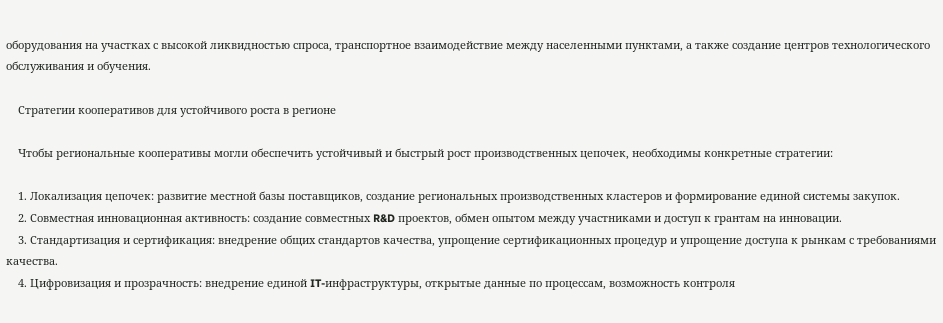оборудования на участках с высокой ликвидностью спроса, транспортное взаимодействие между населенными пунктами, а также создание центров технологического обслуживания и обучения.

    Стратегии кооперативов для устойчивого роста в регионе

    Чтобы региональные кооперативы могли обеспечить устойчивый и быстрый рост производственных цепочек, необходимы конкретные стратегии:

    1. Локализация цепочек: развитие местной базы поставщиков, создание региональных производственных кластеров и формирование единой системы закупок.
    2. Совместная инновационная активность: создание совместных R&D проектов, обмен опытом между участниками и доступ к грантам на инновации.
    3. Стандартизация и сертификация: внедрение общих стандартов качества, упрощение сертификационных процедур и упрощение доступа к рынкам с требованиями качества.
    4. Цифровизация и прозрачность: внедрение единой IT-инфраструктуры, открытые данные по процессам, возможность контроля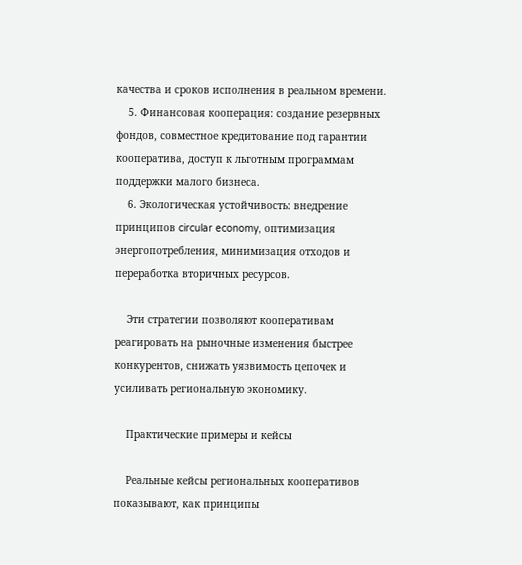качества и сроков исполнения в реальном времени.
    5. Финансовая кооперация: создание резервных фондов, совместное кредитование под гарантии кооператива, доступ к льготным программам поддержки малого бизнеса.
    6. Экологическая устойчивость: внедрение принципов circular economy, оптимизация энергопотребления, минимизация отходов и переработка вторичных ресурсов.

    Эти стратегии позволяют кооперативам реагировать на рыночные изменения быстрее конкурентов, снижать уязвимость цепочек и усиливать региональную экономику.

    Практические примеры и кейсы

    Реальные кейсы региональных кооперативов показывают, как принципы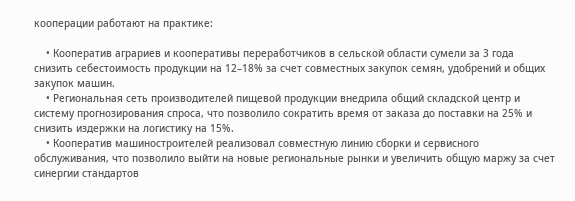кооперации работают на практике:

    • Кооператив аграриев и кооперативы переработчиков в сельской области сумели за 3 года снизить себестоимость продукции на 12–18% за счет совместных закупок семян, удобрений и общих закупок машин.
    • Региональная сеть производителей пищевой продукции внедрила общий складской центр и систему прогнозирования спроса, что позволило сократить время от заказа до поставки на 25% и снизить издержки на логистику на 15%.
    • Кооператив машиностроителей реализовал совместную линию сборки и сервисного обслуживания, что позволило выйти на новые региональные рынки и увеличить общую маржу за счет синергии стандартов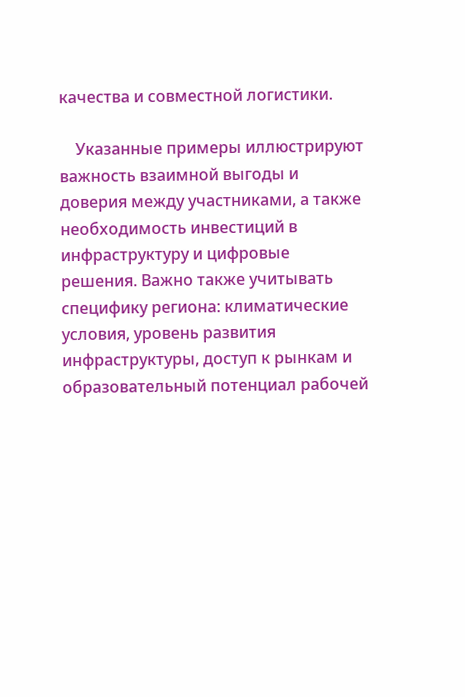качества и совместной логистики.

    Указанные примеры иллюстрируют важность взаимной выгоды и доверия между участниками, а также необходимость инвестиций в инфраструктуру и цифровые решения. Важно также учитывать специфику региона: климатические условия, уровень развития инфраструктуры, доступ к рынкам и образовательный потенциал рабочей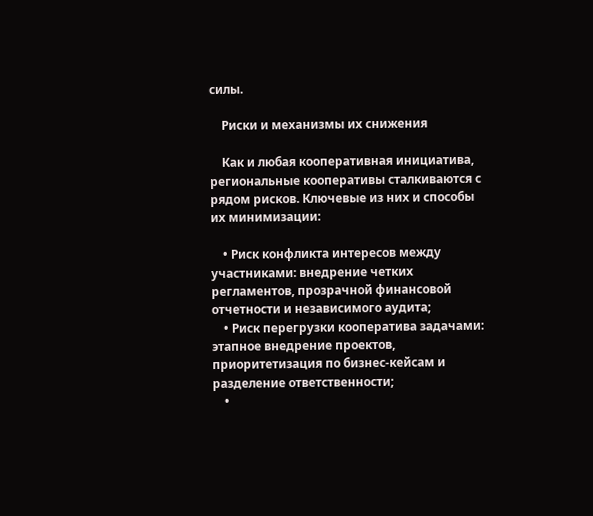силы.

    Риски и механизмы их снижения

    Как и любая кооперативная инициатива, региональные кооперативы сталкиваются с рядом рисков. Ключевые из них и способы их минимизации:

    • Риск конфликта интересов между участниками: внедрение четких регламентов, прозрачной финансовой отчетности и независимого аудита;
    • Риск перегрузки кооператива задачами: этапное внедрение проектов, приоритетизация по бизнес-кейсам и разделение ответственности;
    •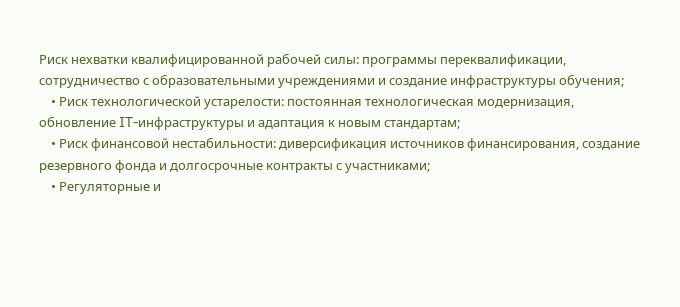Риск нехватки квалифицированной рабочей силы: программы переквалификации, сотрудничество с образовательными учреждениями и создание инфраструктуры обучения;
    • Риск технологической устарелости: постоянная технологическая модернизация, обновление IT-инфраструктуры и адаптация к новым стандартам;
    • Риск финансовой нестабильности: диверсификация источников финансирования, создание резервного фонда и долгосрочные контракты с участниками;
    • Регуляторные и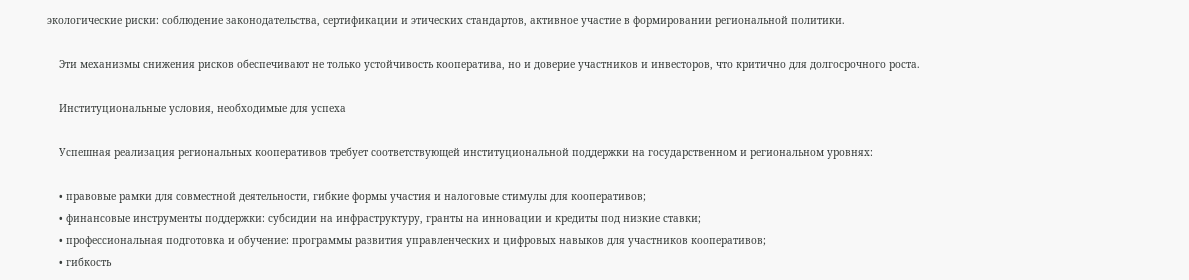экологические риски: соблюдение законодательства, сертификации и этических стандартов, активное участие в формировании региональной политики.

    Эти механизмы снижения рисков обеспечивают не только устойчивость кооператива, но и доверие участников и инвесторов, что критично для долгосрочного роста.

    Институциональные условия, необходимые для успеха

    Успешная реализация региональных кооперативов требует соответствующей институциональной поддержки на государственном и региональном уровнях:

    • правовые рамки для совместной деятельности, гибкие формы участия и налоговые стимулы для кооперативов;
    • финансовые инструменты поддержки: субсидии на инфраструктуру, гранты на инновации и кредиты под низкие ставки;
    • профессиональная подготовка и обучение: программы развития управленческих и цифровых навыков для участников кооперативов;
    • гибкость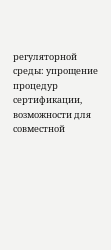регуляторной среды: упрощение процедур сертификации, возможности для совместной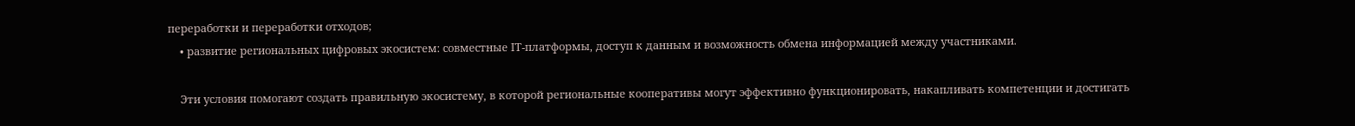переработки и переработки отходов;
    • развитие региональных цифровых экосистем: совместные IT-платформы, доступ к данным и возможность обмена информацией между участниками.

    Эти условия помогают создать правильную экосистему, в которой региональные кооперативы могут эффективно функционировать, накапливать компетенции и достигать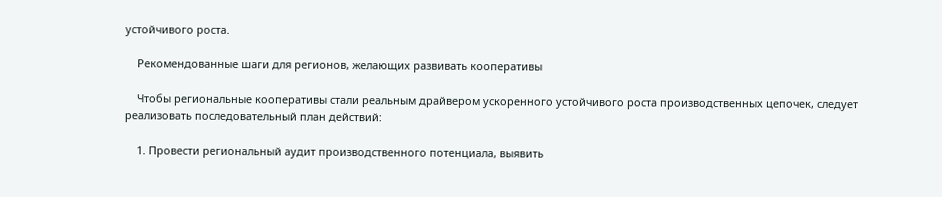устойчивого роста.

    Рекомендованные шаги для регионов, желающих развивать кооперативы

    Чтобы региональные кооперативы стали реальным драйвером ускоренного устойчивого роста производственных цепочек, следует реализовать последовательный план действий:

    1. Провести региональный аудит производственного потенциала, выявить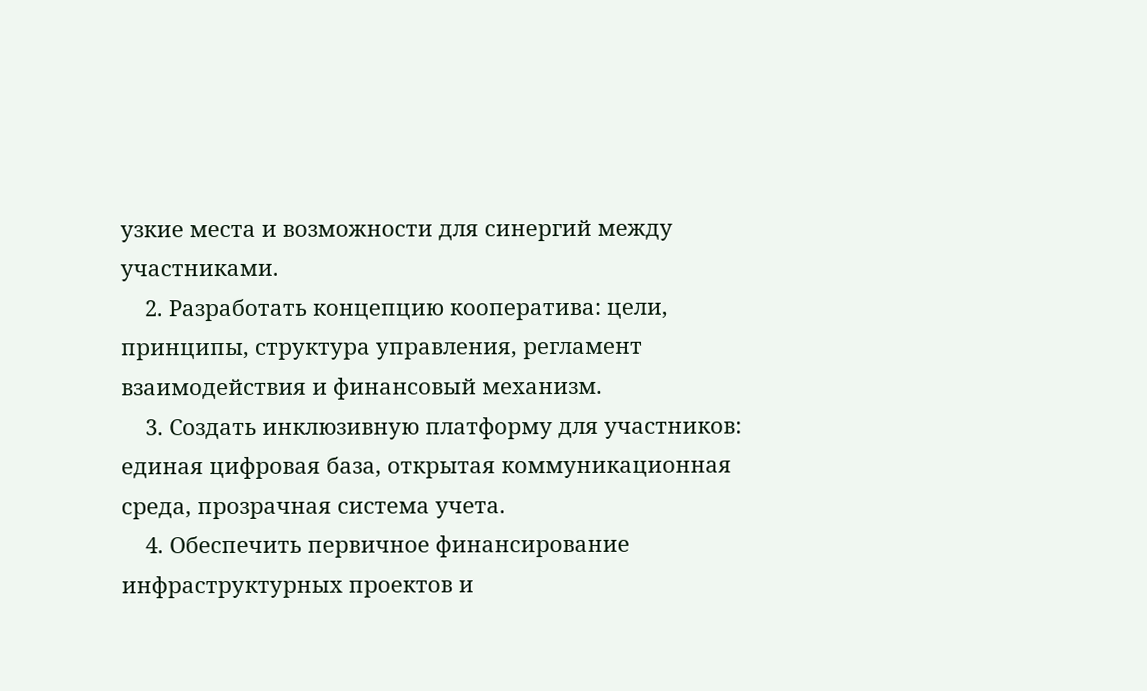узкие места и возможности для синергий между участниками.
    2. Разработать концепцию кооператива: цели, принципы, структура управления, регламент взаимодействия и финансовый механизм.
    3. Создать инклюзивную платформу для участников: единая цифровая база, открытая коммуникационная среда, прозрачная система учета.
    4. Обеспечить первичное финансирование инфраструктурных проектов и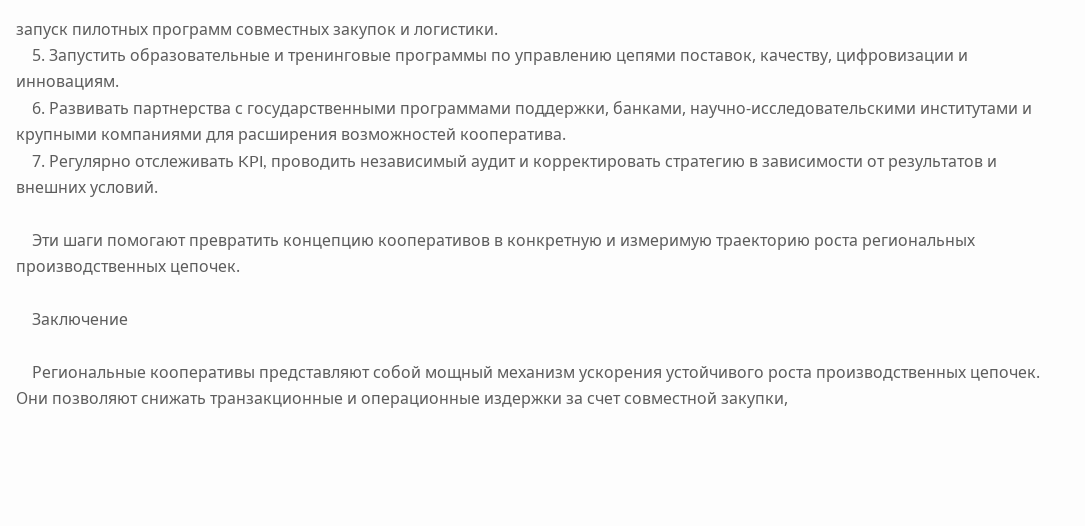запуск пилотных программ совместных закупок и логистики.
    5. Запустить образовательные и тренинговые программы по управлению цепями поставок, качеству, цифровизации и инновациям.
    6. Развивать партнерства с государственными программами поддержки, банками, научно-исследовательскими институтами и крупными компаниями для расширения возможностей кооператива.
    7. Регулярно отслеживать KPI, проводить независимый аудит и корректировать стратегию в зависимости от результатов и внешних условий.

    Эти шаги помогают превратить концепцию кооперативов в конкретную и измеримую траекторию роста региональных производственных цепочек.

    Заключение

    Региональные кооперативы представляют собой мощный механизм ускорения устойчивого роста производственных цепочек. Они позволяют снижать транзакционные и операционные издержки за счет совместной закупки,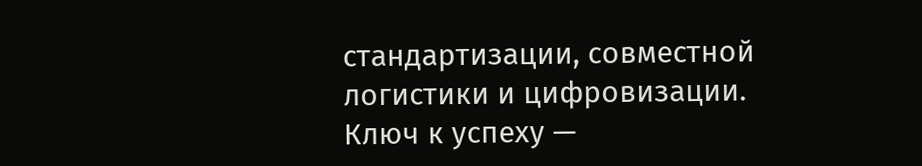стандартизации, совместной логистики и цифровизации. Ключ к успеху —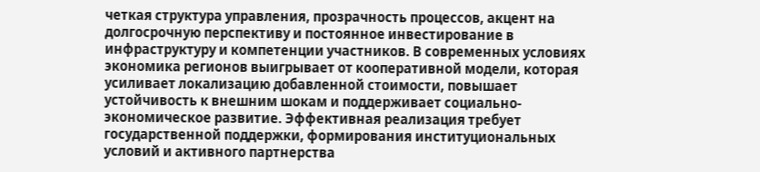четкая структура управления, прозрачность процессов, акцент на долгосрочную перспективу и постоянное инвестирование в инфраструктуру и компетенции участников. В современных условиях экономика регионов выигрывает от кооперативной модели, которая усиливает локализацию добавленной стоимости, повышает устойчивость к внешним шокам и поддерживает социально-экономическое развитие. Эффективная реализация требует государственной поддержки, формирования институциональных условий и активного партнерства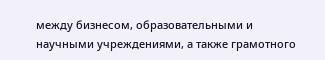между бизнесом, образовательными и научными учреждениями, а также грамотного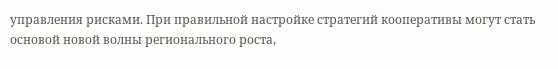управления рисками. При правильной настройке стратегий кооперативы могут стать основой новой волны регионального роста,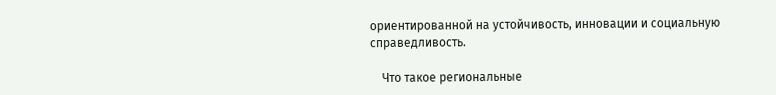ориентированной на устойчивость, инновации и социальную справедливость.

    Что такое региональные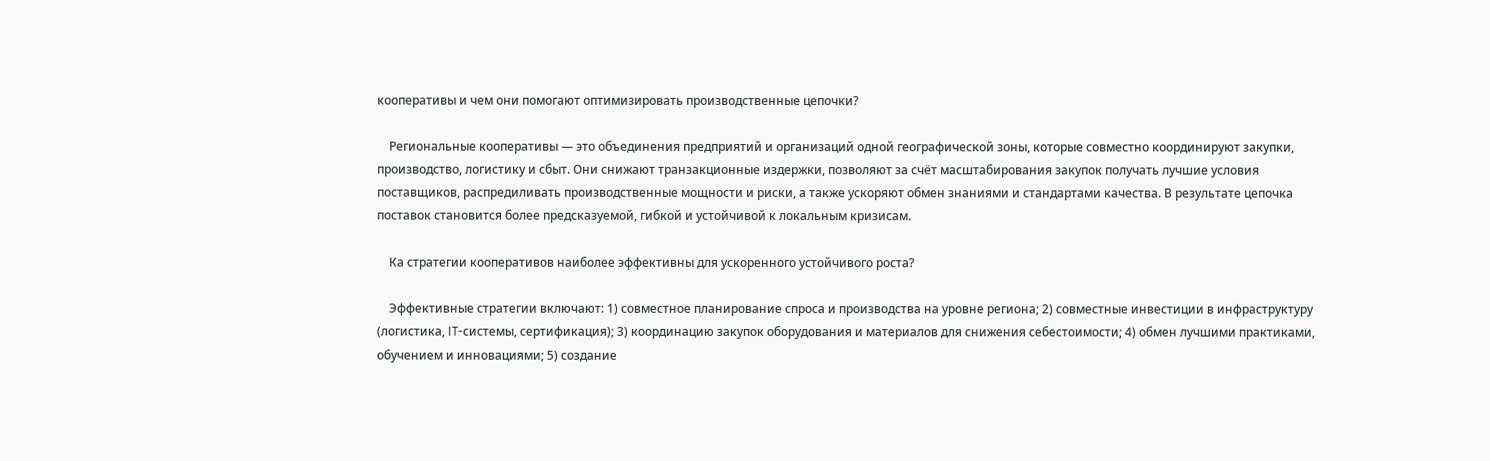кооперативы и чем они помогают оптимизировать производственные цепочки?

    Региональные кооперативы — это объединения предприятий и организаций одной географической зоны, которые совместно координируют закупки, производство, логистику и сбыт. Они снижают транзакционные издержки, позволяют за счёт масштабирования закупок получать лучшие условия поставщиков, распредиливать производственные мощности и риски, а также ускоряют обмен знаниями и стандартами качества. В результате цепочка поставок становится более предсказуемой, гибкой и устойчивой к локальным кризисам.

    Ка стратегии кооперативов наиболее эффективны для ускоренного устойчивого роста?

    Эффективные стратегии включают: 1) совместное планирование спроса и производства на уровне региона; 2) совместные инвестиции в инфраструктуру (логистика, IT-системы, сертификация); 3) координацию закупок оборудования и материалов для снижения себестоимости; 4) обмен лучшими практиками, обучением и инновациями; 5) создание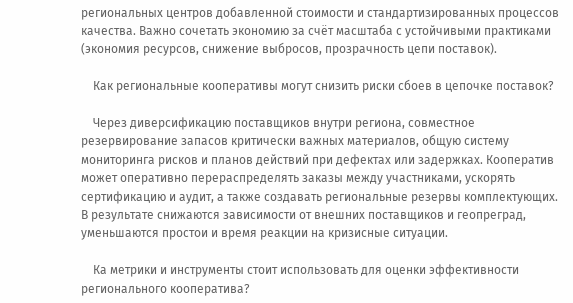региональных центров добавленной стоимости и стандартизированных процессов качества. Важно сочетать экономию за счёт масштаба с устойчивыми практиками (экономия ресурсов, снижение выбросов, прозрачность цепи поставок).

    Как региональные кооперативы могут снизить риски сбоев в цепочке поставок?

    Через диверсификацию поставщиков внутри региона, совместное резервирование запасов критически важных материалов, общую систему мониторинга рисков и планов действий при дефектах или задержках. Кооператив может оперативно перераспределять заказы между участниками, ускорять сертификацию и аудит, а также создавать региональные резервы комплектующих. В результате снижаются зависимости от внешних поставщиков и геопреград, уменьшаются простои и время реакции на кризисные ситуации.

    Ка метрики и инструменты стоит использовать для оценки эффективности регионального кооператива?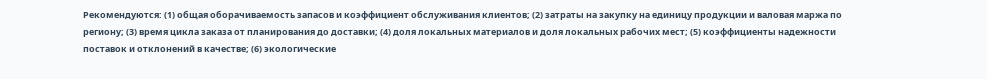Рекомендуются: (1) общая оборачиваемость запасов и коэффициент обслуживания клиентов; (2) затраты на закупку на единицу продукции и валовая маржа по региону; (3) время цикла заказа от планирования до доставки; (4) доля локальных материалов и доля локальных рабочих мест; (5) коэффициенты надежности поставок и отклонений в качестве; (6) экологические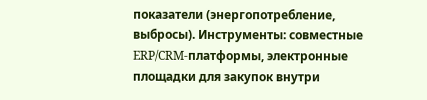показатели (энергопотребление, выбросы). Инструменты: совместные ERP/CRM-платформы, электронные площадки для закупок внутри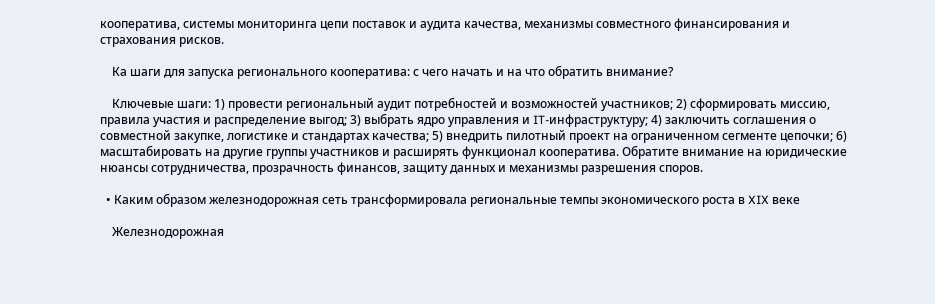кооператива, системы мониторинга цепи поставок и аудита качества, механизмы совместного финансирования и страхования рисков.

    Ка шаги для запуска регионального кооператива: с чего начать и на что обратить внимание?

    Ключевые шаги: 1) провести региональный аудит потребностей и возможностей участников; 2) сформировать миссию, правила участия и распределение выгод; 3) выбрать ядро управления и IT-инфраструктуру; 4) заключить соглашения о совместной закупке, логистике и стандартах качества; 5) внедрить пилотный проект на ограниченном сегменте цепочки; 6) масштабировать на другие группы участников и расширять функционал кооператива. Обратите внимание на юридические нюансы сотрудничества, прозрачность финансов, защиту данных и механизмы разрешения споров.

  • Каким образом железнодорожная сеть трансформировала региональные темпы экономического роста в XIX веке

    Железнодорожная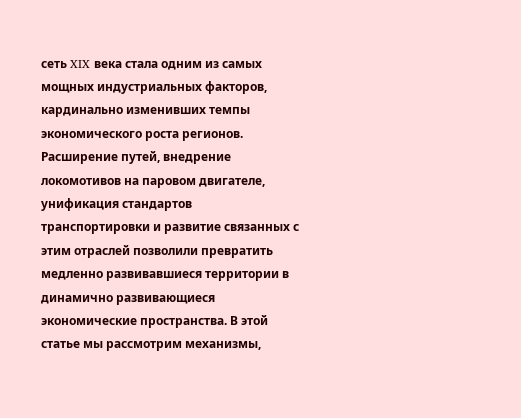сеть XIX века стала одним из самых мощных индустриальных факторов, кардинально изменивших темпы экономического роста регионов. Расширение путей, внедрение локомотивов на паровом двигателе, унификация стандартов транспортировки и развитие связанных с этим отраслей позволили превратить медленно развивавшиеся территории в динамично развивающиеся экономические пространства. В этой статье мы рассмотрим механизмы,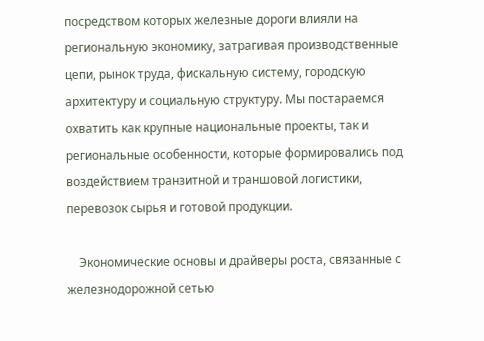посредством которых железные дороги влияли на региональную экономику, затрагивая производственные цепи, рынок труда, фискальную систему, городскую архитектуру и социальную структуру. Мы постараемся охватить как крупные национальные проекты, так и региональные особенности, которые формировались под воздействием транзитной и траншовой логистики, перевозок сырья и готовой продукции.

    Экономические основы и драйверы роста, связанные с железнодорожной сетью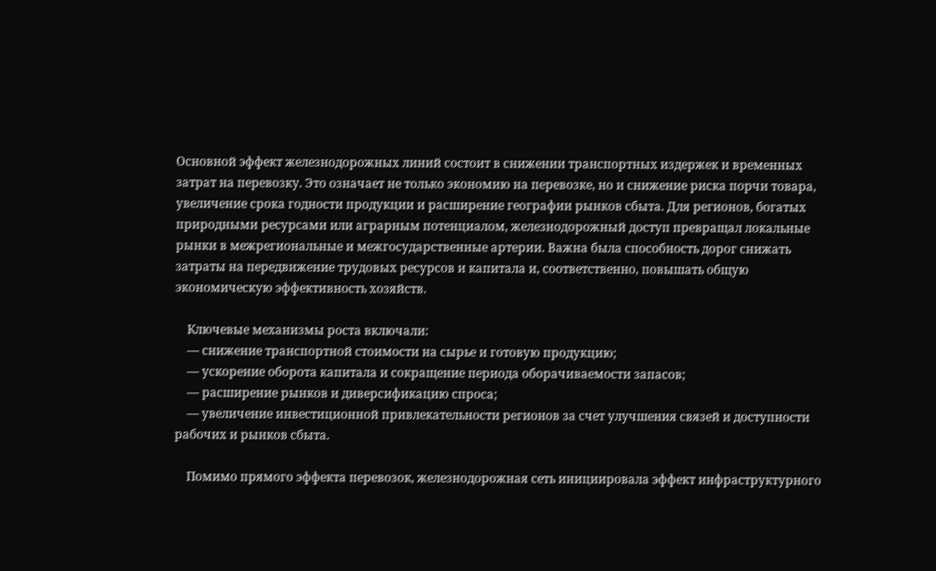Основной эффект железнодорожных линий состоит в снижении транспортных издержек и временных затрат на перевозку. Это означает не только экономию на перевозке, но и снижение риска порчи товара, увеличение срока годности продукции и расширение географии рынков сбыта. Для регионов, богатых природными ресурсами или аграрным потенциалом, железнодорожный доступ превращал локальные рынки в межрегиональные и межгосударственные артерии. Важна была способность дорог снижать затраты на передвижение трудовых ресурсов и капитала и, соответственно, повышать общую экономическую эффективность хозяйств.

    Ключевые механизмы роста включали:
    — снижение транспортной стоимости на сырье и готовую продукцию;
    — ускорение оборота капитала и сокращение периода оборачиваемости запасов;
    — расширение рынков и диверсификацию спроса;
    — увеличение инвестиционной привлекательности регионов за счет улучшения связей и доступности рабочих и рынков сбыта.

    Помимо прямого эффекта перевозок, железнодорожная сеть инициировала эффект инфраструктурного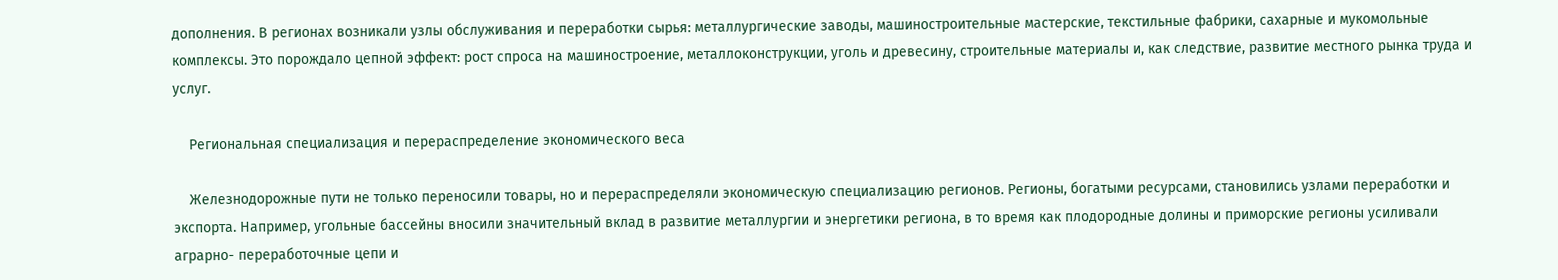дополнения. В регионах возникали узлы обслуживания и переработки сырья: металлургические заводы, машиностроительные мастерские, текстильные фабрики, сахарные и мукомольные комплексы. Это порождало цепной эффект: рост спроса на машиностроение, металлоконструкции, уголь и древесину, строительные материалы и, как следствие, развитие местного рынка труда и услуг.

    Региональная специализация и перераспределение экономического веса

    Железнодорожные пути не только переносили товары, но и перераспределяли экономическую специализацию регионов. Регионы, богатыми ресурсами, становились узлами переработки и экспорта. Например, угольные бассейны вносили значительный вклад в развитие металлургии и энергетики региона, в то время как плодородные долины и приморские регионы усиливали аграрно- переработочные цепи и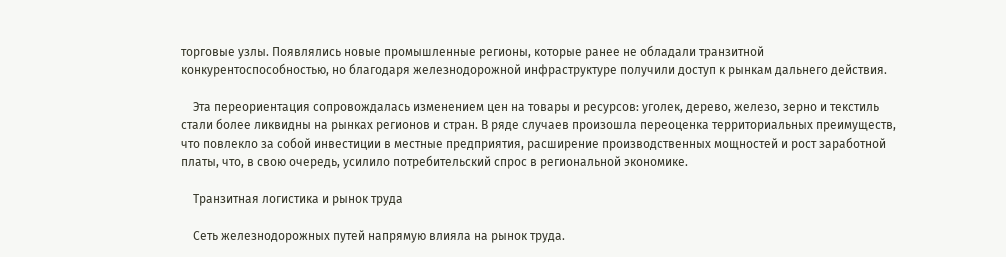торговые узлы. Появлялись новые промышленные регионы, которые ранее не обладали транзитной конкурентоспособностью, но благодаря железнодорожной инфраструктуре получили доступ к рынкам дальнего действия.

    Эта переориентация сопровождалась изменением цен на товары и ресурсов: уголек, дерево, железо, зерно и текстиль стали более ликвидны на рынках регионов и стран. В ряде случаев произошла переоценка территориальных преимуществ, что повлекло за собой инвестиции в местные предприятия, расширение производственных мощностей и рост заработной платы, что, в свою очередь, усилило потребительский спрос в региональной экономике.

    Транзитная логистика и рынок труда

    Сеть железнодорожных путей напрямую влияла на рынок труда.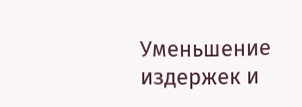Уменьшение издержек и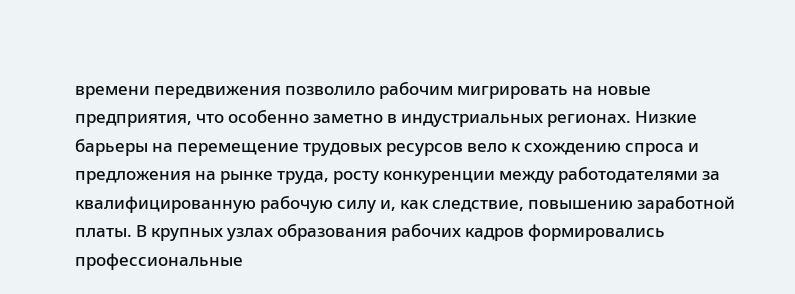времени передвижения позволило рабочим мигрировать на новые предприятия, что особенно заметно в индустриальных регионах. Низкие барьеры на перемещение трудовых ресурсов вело к схождению спроса и предложения на рынке труда, росту конкуренции между работодателями за квалифицированную рабочую силу и, как следствие, повышению заработной платы. В крупных узлах образования рабочих кадров формировались профессиональные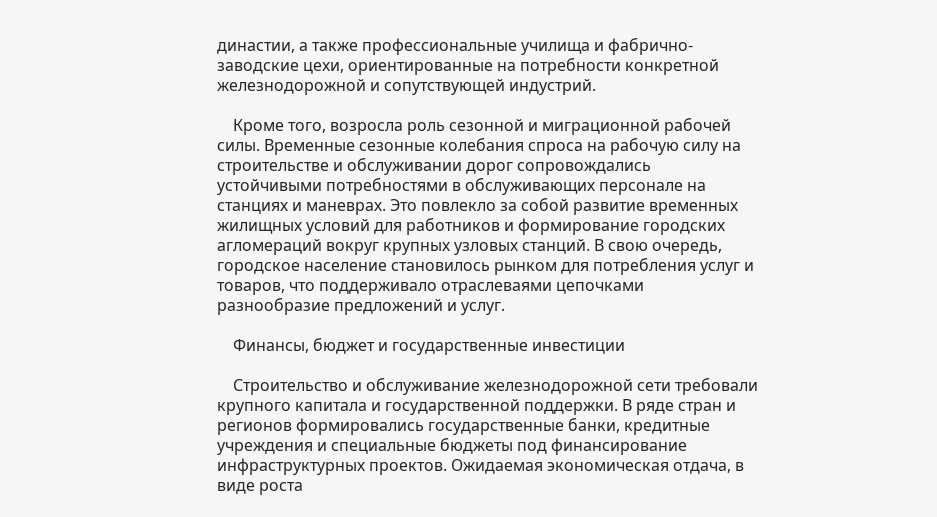династии, а также профессиональные училища и фабрично-заводские цехи, ориентированные на потребности конкретной железнодорожной и сопутствующей индустрий.

    Кроме того, возросла роль сезонной и миграционной рабочей силы. Временныe сезонные колебания спроса на рабочую силу на строительстве и обслуживании дорог сопровождались устойчивыми потребностями в обслуживающих персонале на станциях и маневрах. Это повлекло за собой развитие временных жилищных условий для работников и формирование городских агломераций вокруг крупных узловых станций. В свою очередь, городское население становилось рынком для потребления услуг и товаров, что поддерживало отраслеваями цепочками разнообразие предложений и услуг.

    Финансы, бюджет и государственные инвестиции

    Строительство и обслуживание железнодорожной сети требовали крупного капитала и государственной поддержки. В ряде стран и регионов формировались государственные банки, кредитные учреждения и специальные бюджеты под финансирование инфраструктурных проектов. Ожидаемая экономическая отдача, в виде роста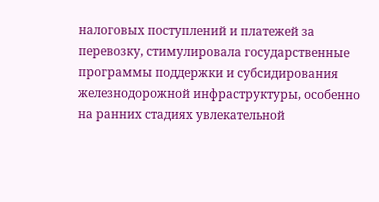налоговых поступлений и платежей за перевозку, стимулировала государственные программы поддержки и субсидирования железнодорожной инфраструктуры, особенно на ранних стадиях увлекательной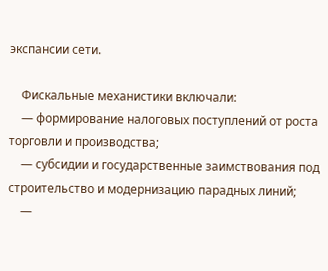экспансии сети.

    Фискальные механистики включали:
    — формирование налоговых поступлений от роста торговли и производства;
    — субсидии и государственные заимствования под строительство и модернизацию парадных линий;
    —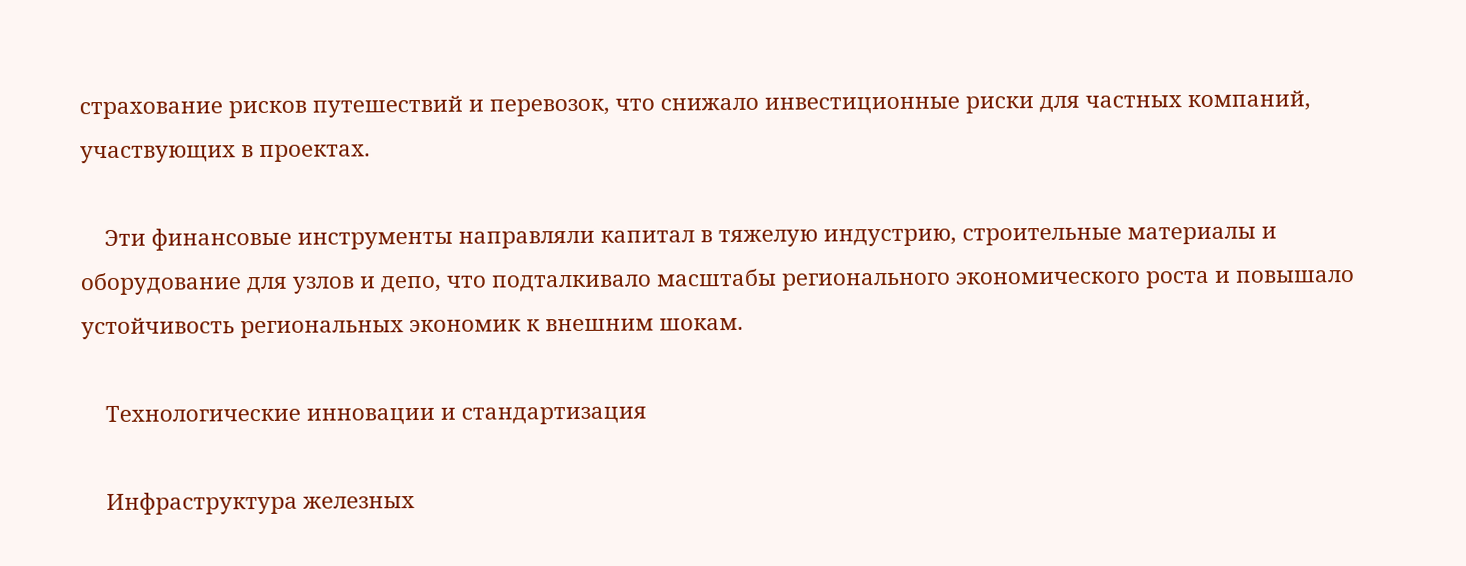страхование рисков путешествий и перевозок, что снижало инвестиционные риски для частных компаний, участвующих в проектах.

    Эти финансовые инструменты направляли капитал в тяжелую индустрию, строительные материалы и оборудование для узлов и депо, что подталкивало масштабы регионального экономического роста и повышало устойчивость региональных экономик к внешним шокам.

    Технологические инновации и стандартизация

    Инфраструктура железных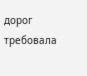дорог требовала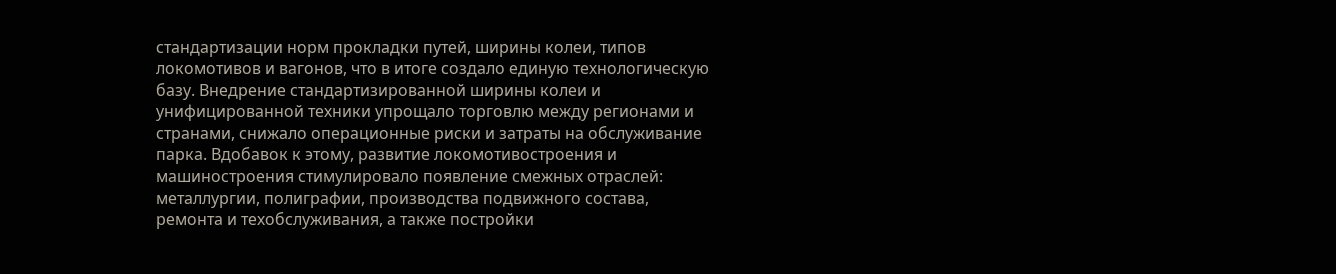стандартизации норм прокладки путей, ширины колеи, типов локомотивов и вагонов, что в итоге создало единую технологическую базу. Внедрение стандартизированной ширины колеи и унифицированной техники упрощало торговлю между регионами и странами, снижало операционные риски и затраты на обслуживание парка. Вдобавок к этому, развитие локомотивостроения и машиностроения стимулировало появление смежных отраслей: металлургии, полиграфии, производства подвижного состава, ремонта и техобслуживания, а также постройки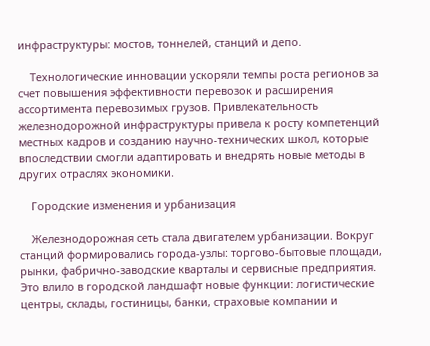инфраструктуры: мостов, тоннелей, станций и депо.

    Технологические инновации ускоряли темпы роста регионов за счет повышения эффективности перевозок и расширения ассортимента перевозимых грузов. Привлекательность железнодорожной инфраструктуры привела к росту компетенций местных кадров и созданию научно-технических школ, которые впоследствии смогли адаптировать и внедрять новые методы в других отраслях экономики.

    Городские изменения и урбанизация

    Железнодорожная сеть стала двигателем урбанизации. Вокруг станций формировались города-узлы: торгово-бытовые площади, рынки, фабрично-заводские кварталы и сервисные предприятия. Это влило в городской ландшафт новые функции: логистические центры, склады, гостиницы, банки, страховые компании и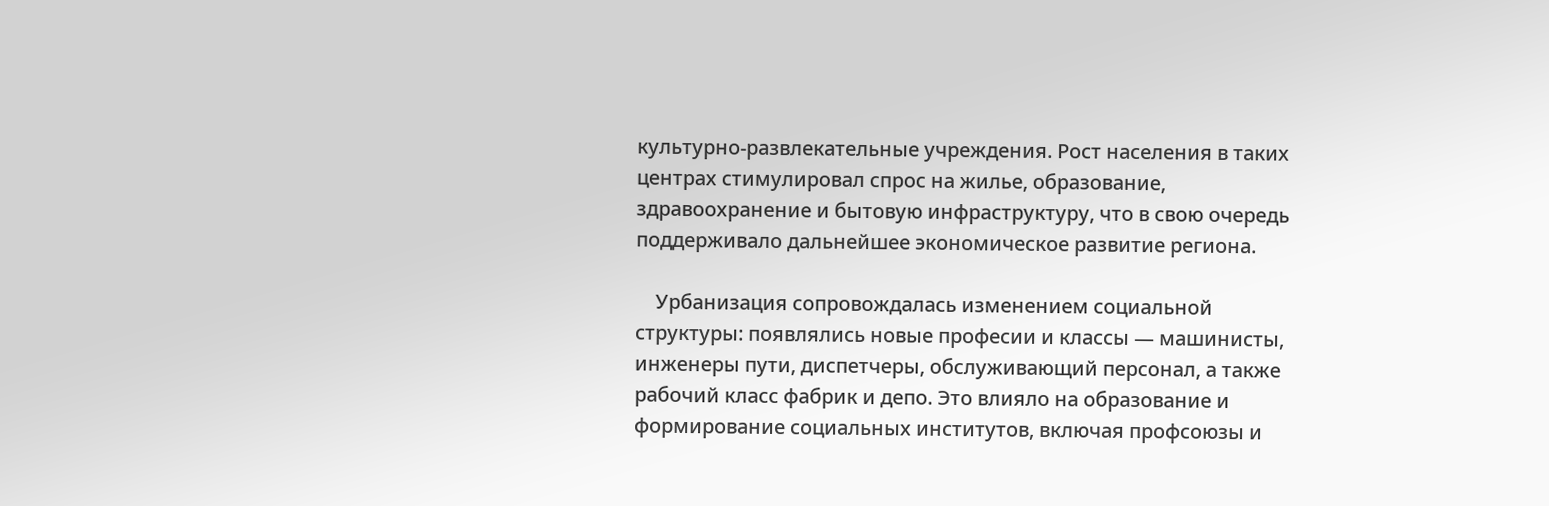культурно-развлекательные учреждения. Рост населения в таких центрах стимулировал спрос на жилье, образование, здравоохранение и бытовую инфраструктуру, что в свою очередь поддерживало дальнейшее экономическое развитие региона.

    Урбанизация сопровождалась изменением социальной структуры: появлялись новые професии и классы — машинисты, инженеры пути, диспетчеры, обслуживающий персонал, а также рабочий класс фабрик и депо. Это влияло на образование и формирование социальных институтов, включая профсоюзы и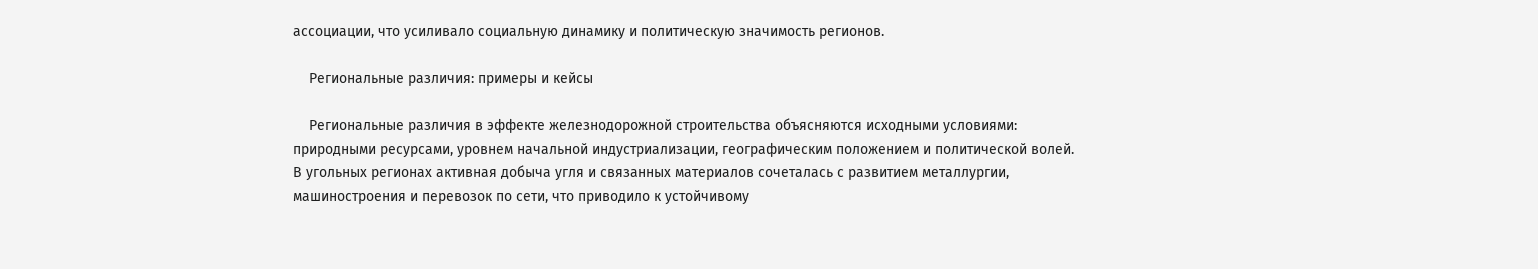ассоциации, что усиливало социальную динамику и политическую значимость регионов.

    Региональные различия: примеры и кейсы

    Региональные различия в эффекте железнодорожной строительства объясняются исходными условиями: природными ресурсами, уровнем начальной индустриализации, географическим положением и политической волей. В угольных регионах активная добыча угля и связанных материалов сочеталась с развитием металлургии, машиностроения и перевозок по сети, что приводило к устойчивому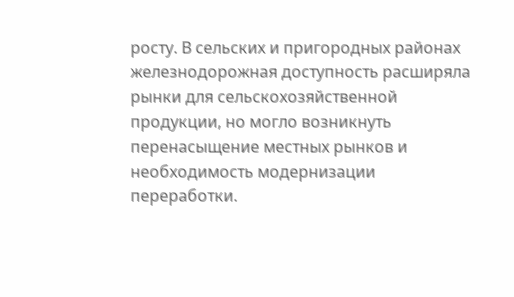росту. В сельских и пригородных районах железнодорожная доступность расширяла рынки для сельскохозяйственной продукции, но могло возникнуть перенасыщение местных рынков и необходимость модернизации переработки.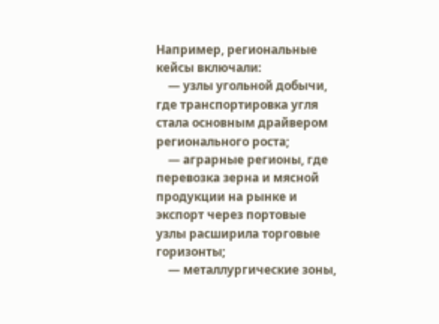Например, региональные кейсы включали:
    — узлы угольной добычи, где транспортировка угля стала основным драйвером регионального роста;
    — аграрные регионы, где перевозка зерна и мясной продукции на рынке и экспорт через портовые узлы расширила торговые горизонты;
    — металлургические зоны,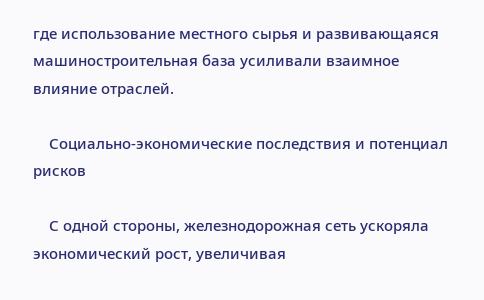где использование местного сырья и развивающаяся машиностроительная база усиливали взаимное влияние отраслей.

    Социально-экономические последствия и потенциал рисков

    С одной стороны, железнодорожная сеть ускоряла экономический рост, увеличивая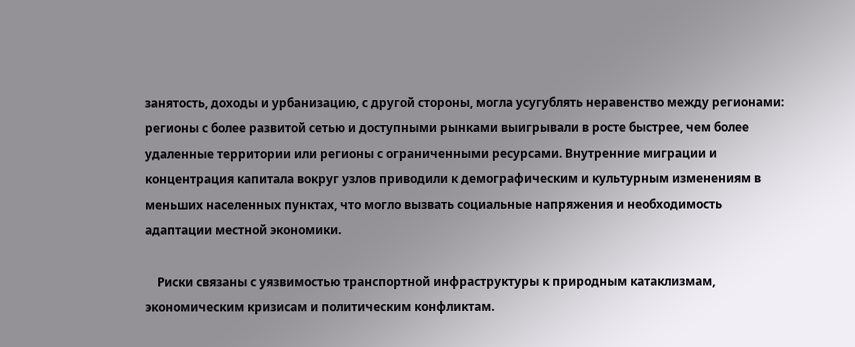занятость, доходы и урбанизацию, с другой стороны, могла усугублять неравенство между регионами: регионы с более развитой сетью и доступными рынками выигрывали в росте быстрее, чем более удаленные территории или регионы с ограниченными ресурсами. Внутренние миграции и концентрация капитала вокруг узлов приводили к демографическим и культурным изменениям в меньших населенных пунктах, что могло вызвать социальные напряжения и необходимость адаптации местной экономики.

    Риски связаны с уязвимостью транспортной инфраструктуры к природным катаклизмам, экономическим кризисам и политическим конфликтам.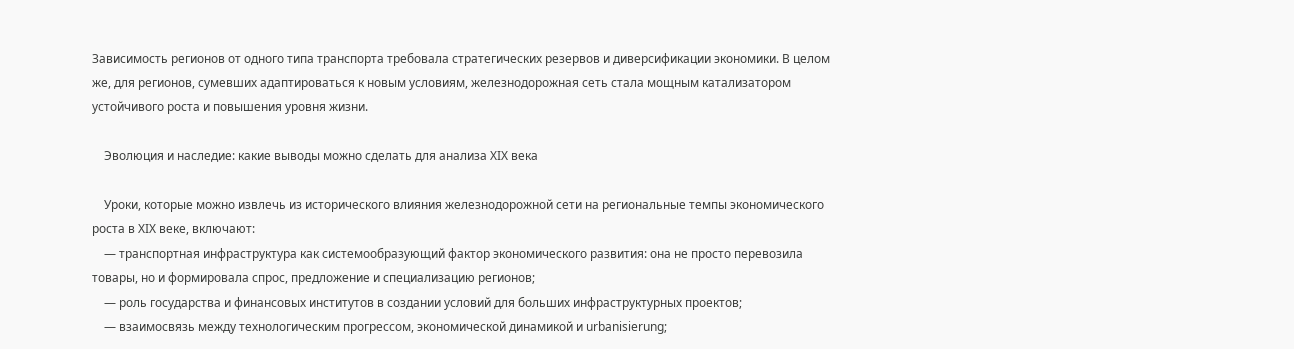Зависимость регионов от одного типа транспорта требовала стратегических резервов и диверсификации экономики. В целом же, для регионов, сумевших адаптироваться к новым условиям, железнодорожная сеть стала мощным катализатором устойчивого роста и повышения уровня жизни.

    Эволюция и наследие: какие выводы можно сделать для анализа XIX века

    Уроки, которые можно извлечь из исторического влияния железнодорожной сети на региональные темпы экономического роста в XIX веке, включают:
    — транспортная инфраструктура как системообразующий фактор экономического развития: она не просто перевозила товары, но и формировала спрос, предложение и специализацию регионов;
    — роль государства и финансовых институтов в создании условий для больших инфраструктурных проектов;
    — взаимосвязь между технологическим прогрессом, экономической динамикой и urbanisierung;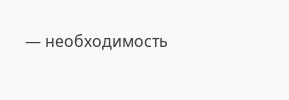— необходимость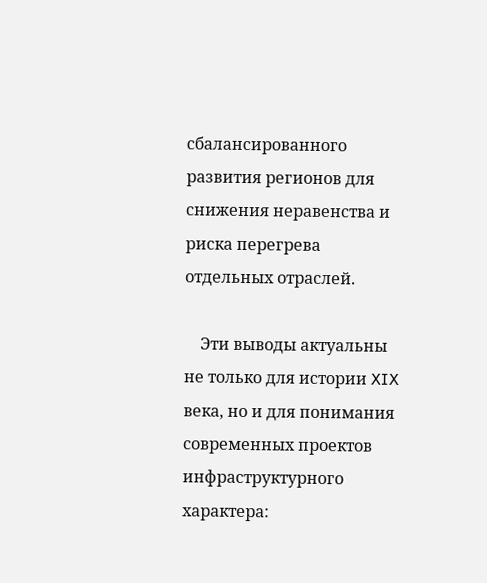сбалансированного развития регионов для снижения неравенства и риска перегрева отдельных отраслей.

    Эти выводы актуальны не только для истории XIX века, но и для понимания современных проектов инфраструктурного характера: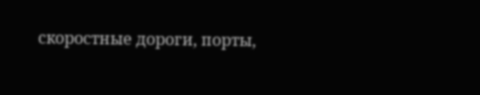скоростные дороги, порты,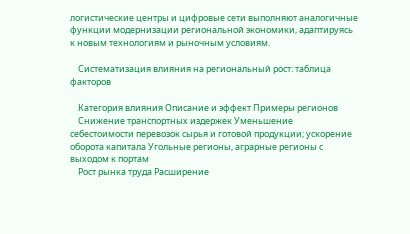логистические центры и цифровые сети выполняют аналогичные функции модернизации региональной экономики, адаптируясь к новым технологиям и рыночным условиям.

    Систематизация влияния на региональный рост: таблица факторов

    Категория влияния Описание и эффект Примеры регионов
    Снижение транспортных издержек Уменьшение себестоимости перевозок сырья и готовой продукции; ускорение оборота капитала Угольные регионы, аграрные регионы с выходом к портам
    Рост рынка труда Расширение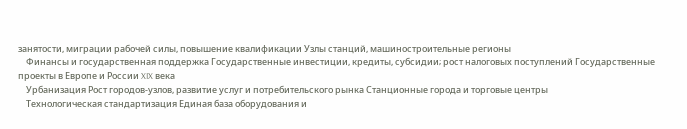занятости, миграции рабочей силы, повышение квалификации Узлы станций, машиностроительные регионы
    Финансы и государственная поддержка Государственные инвестиции, кредиты, субсидии; рост налоговых поступлений Государственные проекты в Европе и России XIX века
    Урбанизация Рост городов-узлов, развитие услуг и потребительского рынка Станционные города и торговые центры
    Технологическая стандартизация Единая база оборудования и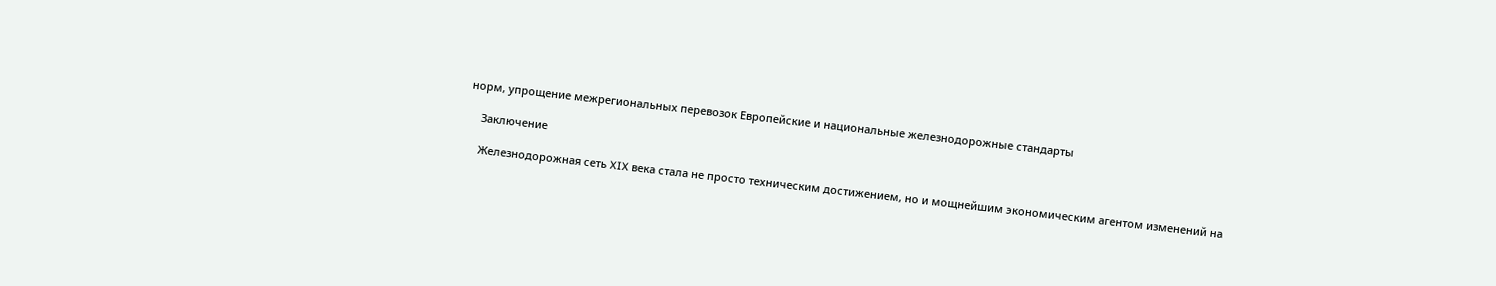норм, упрощение межрегиональных перевозок Европейские и национальные железнодорожные стандарты

    Заключение

    Железнодорожная сеть XIX века стала не просто техническим достижением, но и мощнейшим экономическим агентом изменений на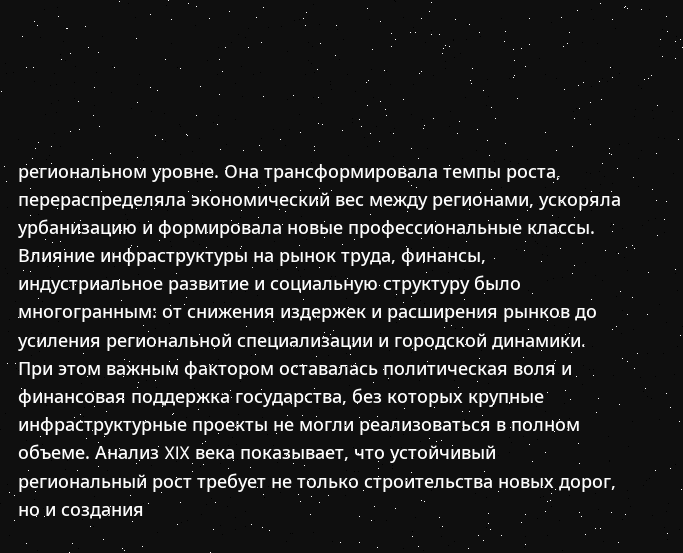региональном уровне. Она трансформировала темпы роста, перераспределяла экономический вес между регионами, ускоряла урбанизацию и формировала новые профессиональные классы. Влияние инфраструктуры на рынок труда, финансы, индустриальное развитие и социальную структуру было многогранным: от снижения издержек и расширения рынков до усиления региональной специализации и городской динамики. При этом важным фактором оставалась политическая воля и финансовая поддержка государства, без которых крупные инфраструктурные проекты не могли реализоваться в полном объеме. Анализ XIX века показывает, что устойчивый региональный рост требует не только строительства новых дорог, но и создания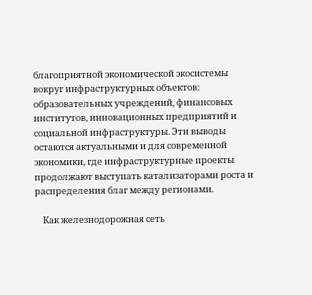благоприятной экономической экосистемы вокруг инфраструктурных объектов: образовательных учреждений, финансовых институтов, инновационных предприятий и социальной инфраструктуры. Эти выводы остаются актуальными и для современной экономики, где инфраструктурные проекты продолжают выступать катализаторами роста и распределения благ между регионами.

    Как железнодорожная сеть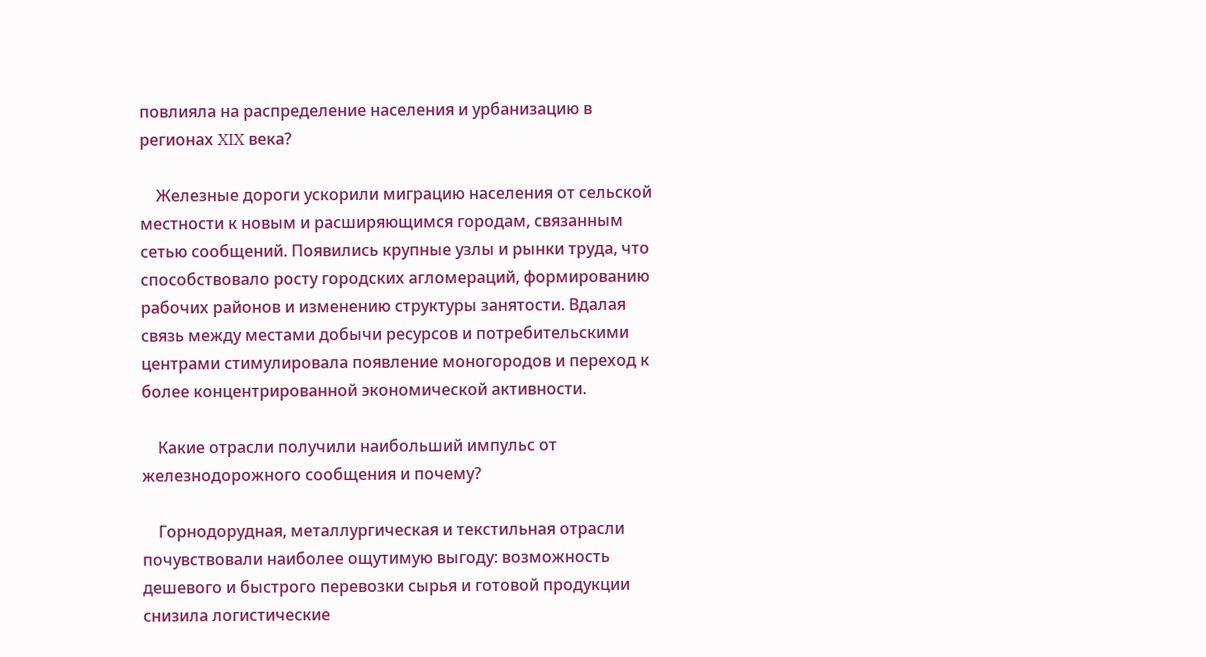повлияла на распределение населения и урбанизацию в регионах XIX века?

    Железные дороги ускорили миграцию населения от сельской местности к новым и расширяющимся городам, связанным сетью сообщений. Появились крупные узлы и рынки труда, что способствовало росту городских агломераций, формированию рабочих районов и изменению структуры занятости. Вдалая связь между местами добычи ресурсов и потребительскими центрами стимулировала появление моногородов и переход к более концентрированной экономической активности.

    Какие отрасли получили наибольший импульс от железнодорожного сообщения и почему?

    Горнодорудная, металлургическая и текстильная отрасли почувствовали наиболее ощутимую выгоду: возможность дешевого и быстрого перевозки сырья и готовой продукции снизила логистические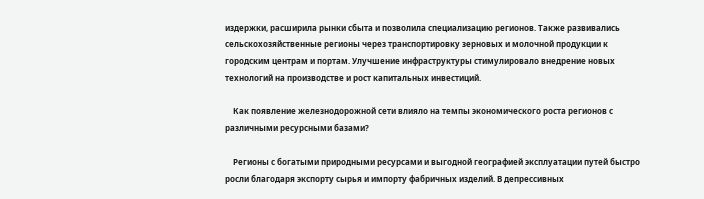издержки, расширила рынки сбыта и позволила специализацию регионов. Также развивались сельскохозяйственные регионы через транспортировку зерновых и молочной продукции к городским центрам и портам. Улучшение инфраструктуры стимулировало внедрение новых технологий на производстве и рост капитальных инвестиций.

    Как появление железнодорожной сети влияло на темпы экономического роста регионов с различными ресурсными базами?

    Регионы с богатыми природными ресурсами и выгодной географией эксплуатации путей быстро росли благодаря экспорту сырья и импорту фабричных изделий. В депрессивных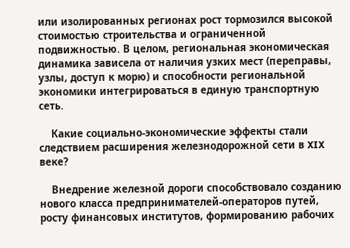или изолированных регионах рост тормозился высокой стоимостью строительства и ограниченной подвижностью. В целом, региональная экономическая динамика зависела от наличия узких мест (переправы, узлы, доступ к морю) и способности региональной экономики интегрироваться в единую транспортную сеть.

    Какие социально-экономические эффекты стали следствием расширения железнодорожной сети в XIX веке?

    Внедрение железной дороги способствовало созданию нового класса предпринимателей-операторов путей, росту финансовых институтов, формированию рабочих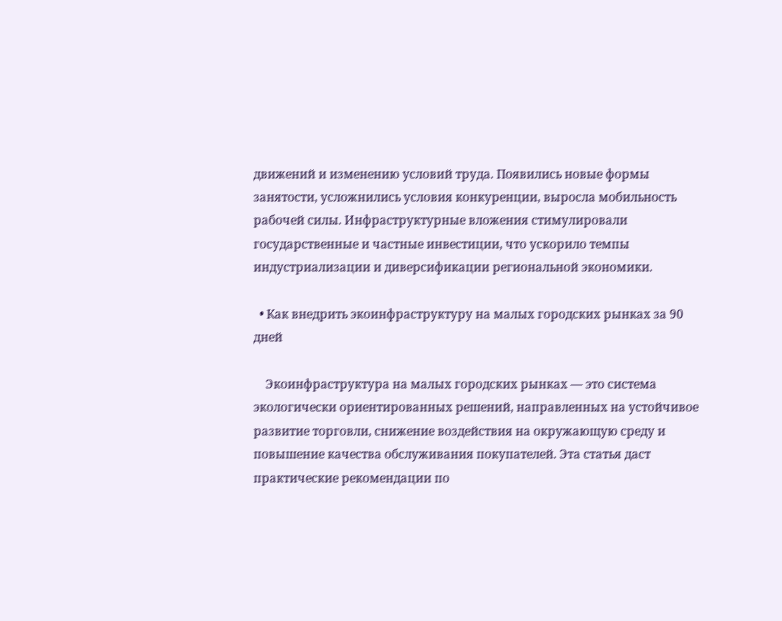движений и изменению условий труда. Появились новые формы занятости, усложнились условия конкуренции, выросла мобильность рабочей силы. Инфраструктурные вложения стимулировали государственные и частные инвестиции, что ускорило темпы индустриализации и диверсификации региональной экономики.

  • Как внедрить экоинфраструктуру на малых городских рынках за 90 дней

    Экоинфраструктура на малых городских рынках — это система экологически ориентированных решений, направленных на устойчивое развитие торговли, снижение воздействия на окружающую среду и повышение качества обслуживания покупателей. Эта статья даст практические рекомендации по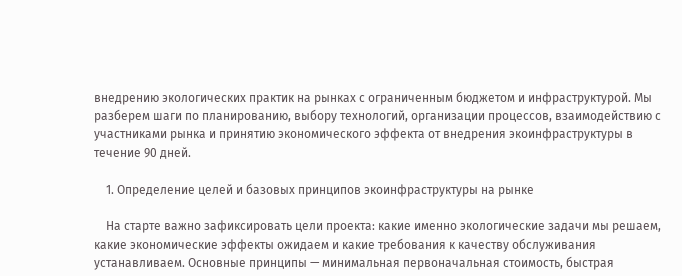внедрению экологических практик на рынках с ограниченным бюджетом и инфраструктурой. Мы разберем шаги по планированию, выбору технологий, организации процессов, взаимодействию с участниками рынка и принятию экономического эффекта от внедрения экоинфраструктуры в течение 90 дней.

    1. Определение целей и базовых принципов экоинфраструктуры на рынке

    На старте важно зафиксировать цели проекта: какие именно экологические задачи мы решаем, какие экономические эффекты ожидаем и какие требования к качеству обслуживания устанавливаем. Основные принципы — минимальная первоначальная стоимость, быстрая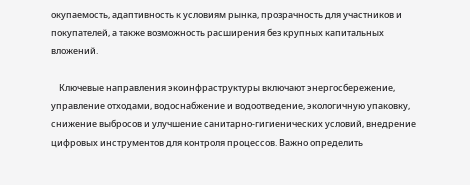окупаемость, адаптивность к условиям рынка, прозрачность для участников и покупателей, а также возможность расширения без крупных капитальных вложений.

    Ключевые направления экоинфраструктуры включают энергосбережение, управление отходами, водоснабжение и водоотведение, экологичную упаковку, снижение выбросов и улучшение санитарно-гигиенических условий, внедрение цифровых инструментов для контроля процессов. Важно определить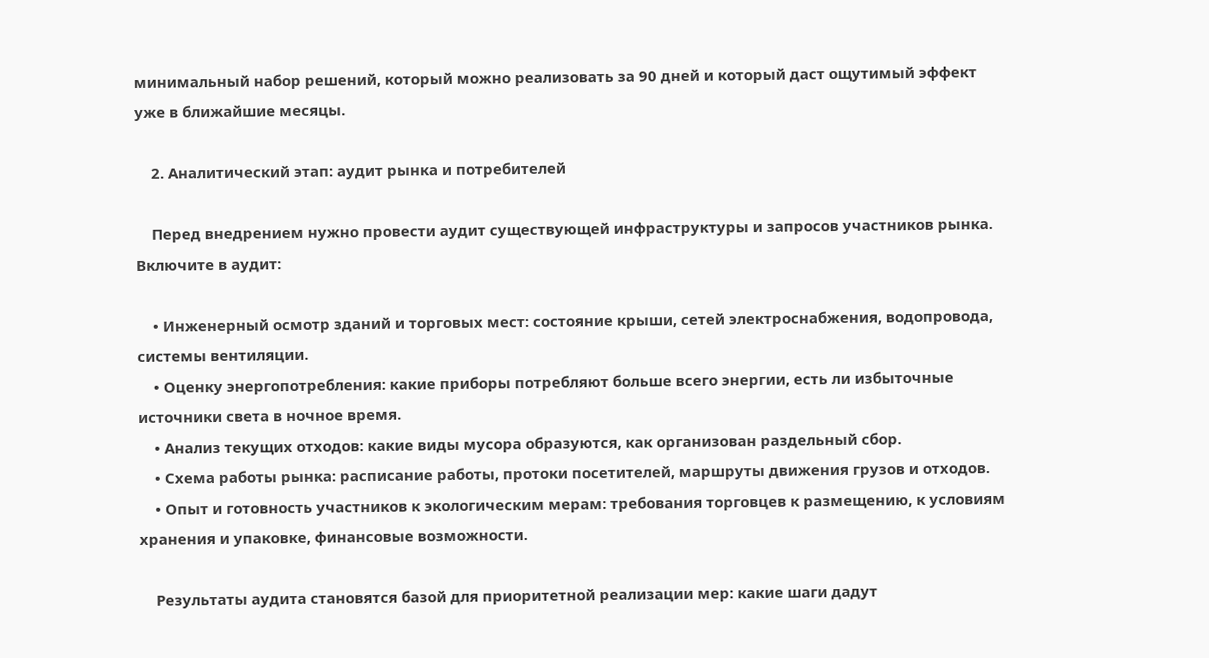минимальный набор решений, который можно реализовать за 90 дней и который даст ощутимый эффект уже в ближайшие месяцы.

    2. Аналитический этап: аудит рынка и потребителей

    Перед внедрением нужно провести аудит существующей инфраструктуры и запросов участников рынка. Включите в аудит:

    • Инженерный осмотр зданий и торговых мест: состояние крыши, сетей электроснабжения, водопровода, системы вентиляции.
    • Оценку энергопотребления: какие приборы потребляют больше всего энергии, есть ли избыточные источники света в ночное время.
    • Анализ текущих отходов: какие виды мусора образуются, как организован раздельный сбор.
    • Схема работы рынка: расписание работы, протоки посетителей, маршруты движения грузов и отходов.
    • Опыт и готовность участников к экологическим мерам: требования торговцев к размещению, к условиям хранения и упаковке, финансовые возможности.

    Результаты аудита становятся базой для приоритетной реализации мер: какие шаги дадут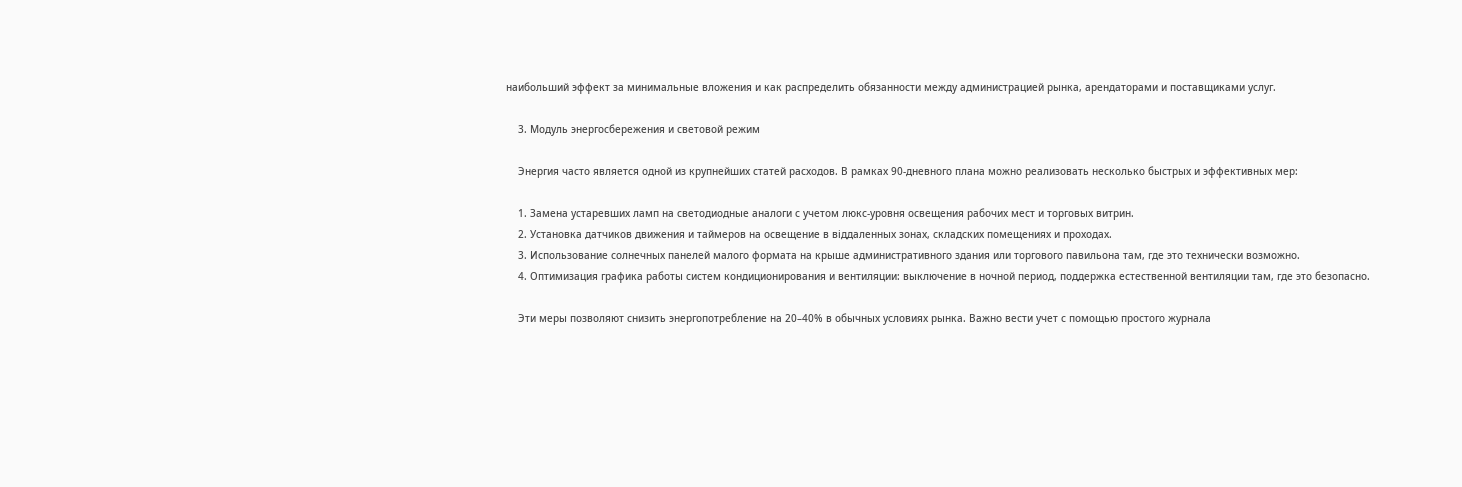наибольший эффект за минимальные вложения и как распределить обязанности между администрацией рынка, арендаторами и поставщиками услуг.

    3. Модуль энергосбережения и световой режим

    Энергия часто является одной из крупнейших статей расходов. В рамках 90-дневного плана можно реализовать несколько быстрых и эффективных мер:

    1. Замена устаревших ламп на светодиодные аналоги с учетом люкс-уровня освещения рабочих мест и торговых витрин.
    2. Установка датчиков движения и таймеров на освещение в віддаленных зонах, складских помещениях и проходах.
    3. Использование солнечных панелей малого формата на крыше административного здания или торгового павильона там, где это технически возможно.
    4. Оптимизация графика работы систем кондиционирования и вентиляции: выключение в ночной период, поддержка естественной вентиляции там, где это безопасно.

    Эти меры позволяют снизить энергопотребление на 20–40% в обычных условиях рынка. Важно вести учет с помощью простого журнала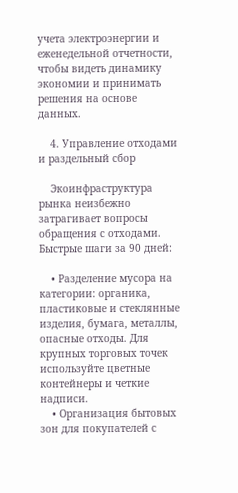учета электроэнергии и еженедельной отчетности, чтобы видеть динамику экономии и принимать решения на основе данных.

    4. Управление отходами и раздельный сбор

    Экоинфраструктура рынка неизбежно затрагивает вопросы обращения с отходами. Быстрые шаги за 90 дней:

    • Разделение мусора на категории: органика, пластиковые и стеклянные изделия, бумага, металлы, опасные отходы. Для крупных торговых точек используйте цветные контейнеры и четкие надписи.
    • Организация бытовых зон для покупателей с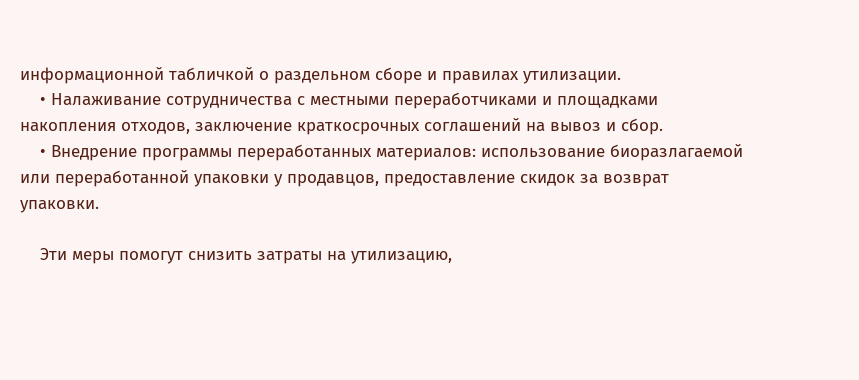информационной табличкой о раздельном сборе и правилах утилизации.
    • Налаживание сотрудничества с местными переработчиками и площадками накопления отходов, заключение краткосрочных соглашений на вывоз и сбор.
    • Внедрение программы переработанных материалов: использование биоразлагаемой или переработанной упаковки у продавцов, предоставление скидок за возврат упаковки.

    Эти меры помогут снизить затраты на утилизацию,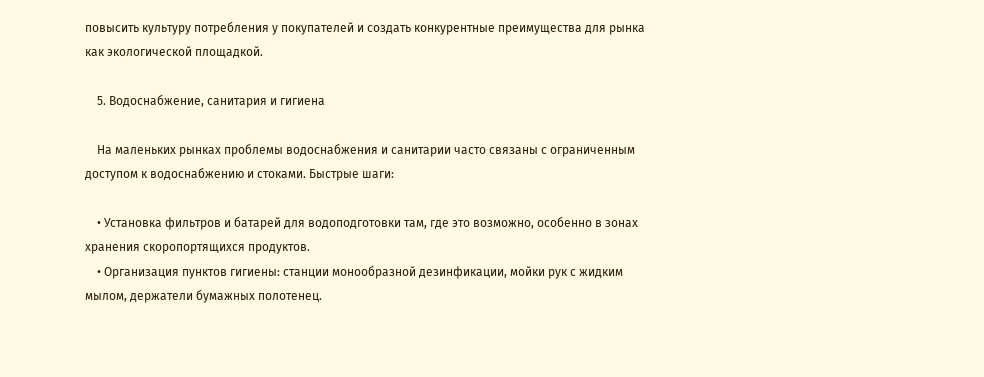повысить культуру потребления у покупателей и создать конкурентные преимущества для рынка как экологической площадкой.

    5. Водоснабжение, санитария и гигиена

    На маленьких рынках проблемы водоснабжения и санитарии часто связаны с ограниченным доступом к водоснабжению и стоками. Быстрые шаги:

    • Установка фильтров и батарей для водоподготовки там, где это возможно, особенно в зонах хранения скоропортящихся продуктов.
    • Организация пунктов гигиены: станции монообразной дезинфикации, мойки рук с жидким мылом, держатели бумажных полотенец.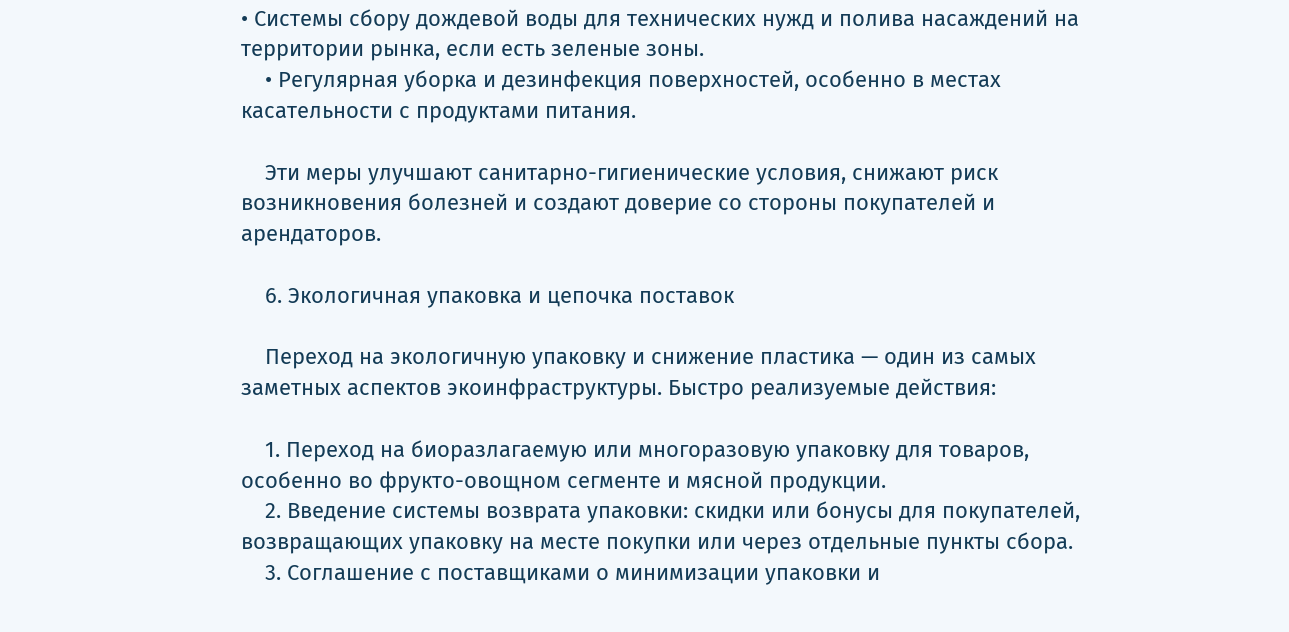• Системы сбору дождевой воды для технических нужд и полива насаждений на территории рынка, если есть зеленые зоны.
    • Регулярная уборка и дезинфекция поверхностей, особенно в местах касательности с продуктами питания.

    Эти меры улучшают санитарно-гигиенические условия, снижают риск возникновения болезней и создают доверие со стороны покупателей и арендаторов.

    6. Экологичная упаковка и цепочка поставок

    Переход на экологичную упаковку и снижение пластика — один из самых заметных аспектов экоинфраструктуры. Быстро реализуемые действия:

    1. Переход на биоразлагаемую или многоразовую упаковку для товаров, особенно во фрукто-овощном сегменте и мясной продукции.
    2. Введение системы возврата упаковки: скидки или бонусы для покупателей, возвращающих упаковку на месте покупки или через отдельные пункты сбора.
    3. Соглашение с поставщиками о минимизации упаковки и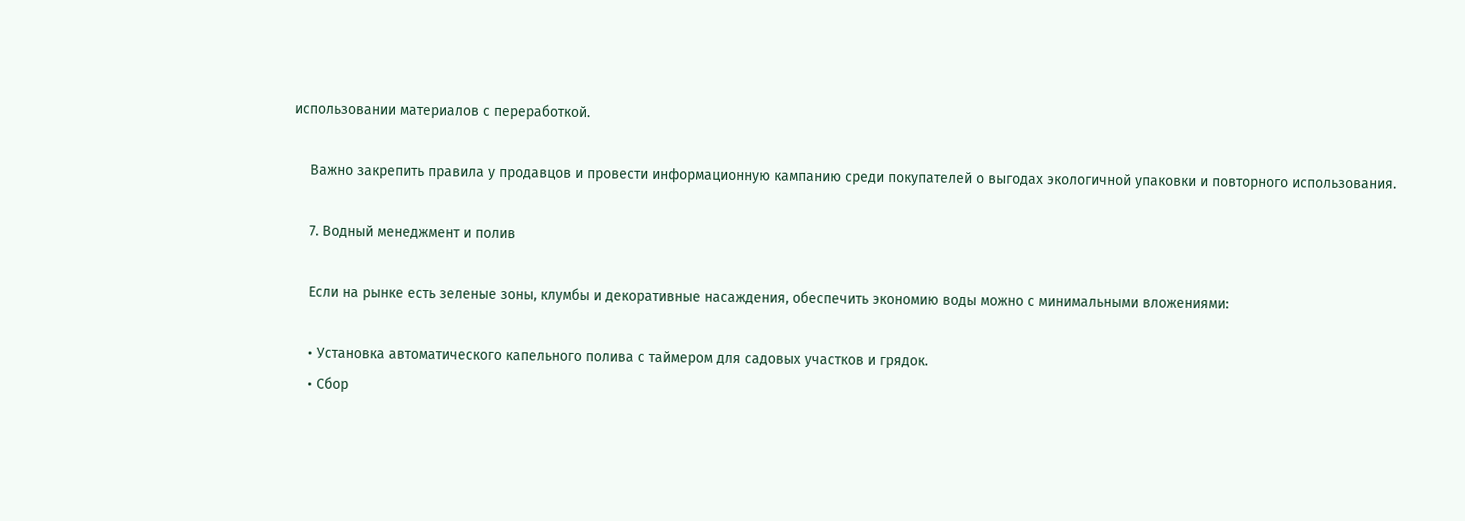использовании материалов с переработкой.

    Важно закрепить правила у продавцов и провести информационную кампанию среди покупателей о выгодах экологичной упаковки и повторного использования.

    7. Водный менеджмент и полив

    Если на рынке есть зеленые зоны, клумбы и декоративные насаждения, обеспечить экономию воды можно с минимальными вложениями:

    • Установка автоматического капельного полива с таймером для садовых участков и грядок.
    • Сбор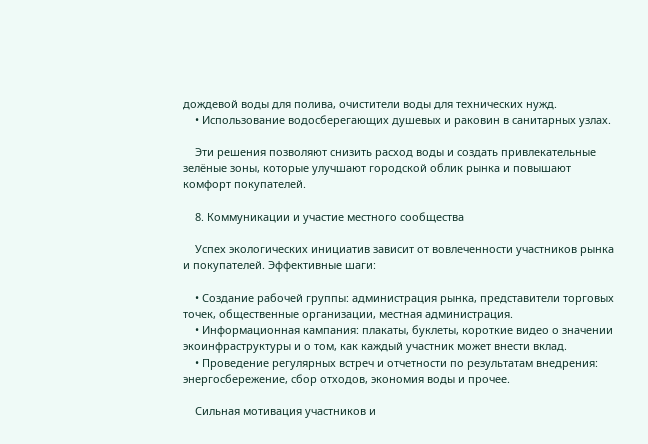дождевой воды для полива, очистители воды для технических нужд.
    • Использование водосберегающих душевых и раковин в санитарных узлах.

    Эти решения позволяют снизить расход воды и создать привлекательные зелёные зоны, которые улучшают городской облик рынка и повышают комфорт покупателей.

    8. Коммуникации и участие местного сообщества

    Успех экологических инициатив зависит от вовлеченности участников рынка и покупателей. Эффективные шаги:

    • Создание рабочей группы: администрация рынка, представители торговых точек, общественные организации, местная администрация.
    • Информационная кампания: плакаты, буклеты, короткие видео о значении экоинфраструктуры и о том, как каждый участник может внести вклад.
    • Проведение регулярных встреч и отчетности по результатам внедрения: энергосбережение, сбор отходов, экономия воды и прочее.

    Сильная мотивация участников и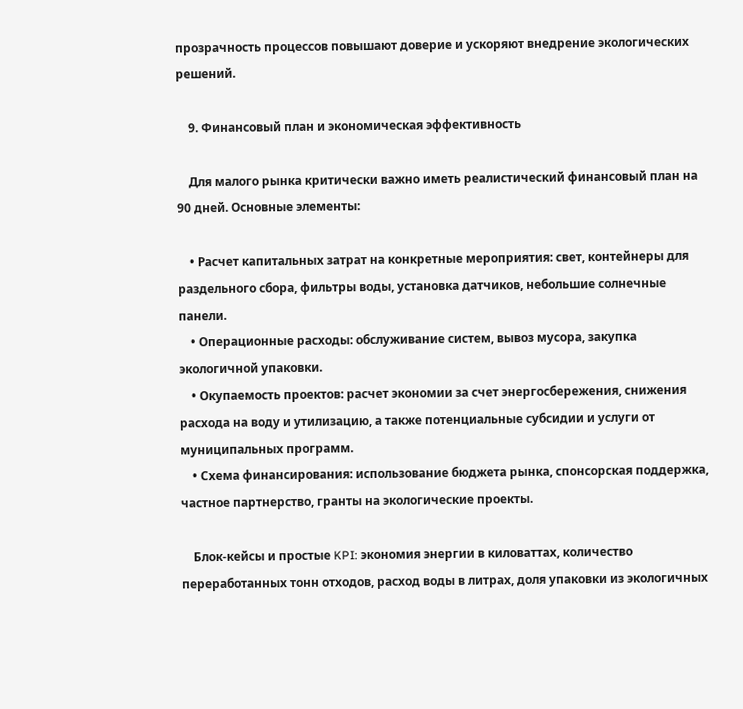прозрачность процессов повышают доверие и ускоряют внедрение экологических решений.

    9. Финансовый план и экономическая эффективность

    Для малого рынка критически важно иметь реалистический финансовый план на 90 дней. Основные элементы:

    • Расчет капитальных затрат на конкретные мероприятия: свет, контейнеры для раздельного сбора, фильтры воды, установка датчиков, небольшие солнечные панели.
    • Операционные расходы: обслуживание систем, вывоз мусора, закупка экологичной упаковки.
    • Окупаемость проектов: расчет экономии за счет энергосбережения, снижения расхода на воду и утилизацию, а также потенциальные субсидии и услуги от муниципальных программ.
    • Схема финансирования: использование бюджета рынка, спонсорская поддержка, частное партнерство, гранты на экологические проекты.

    Блок-кейсы и простые KPI: экономия энергии в киловаттах, количество переработанных тонн отходов, расход воды в литрах, доля упаковки из экологичных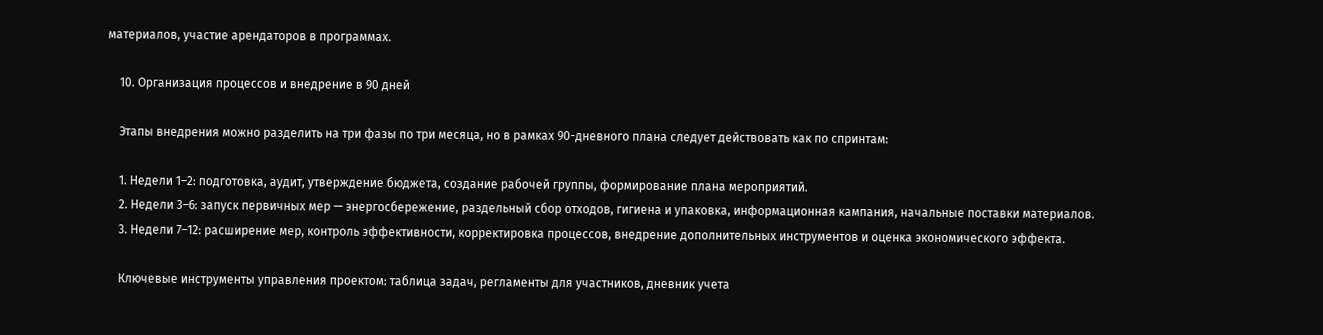материалов, участие арендаторов в программах.

    10. Организация процессов и внедрение в 90 дней

    Этапы внедрения можно разделить на три фазы по три месяца, но в рамках 90-дневного плана следует действовать как по спринтам:

    1. Недели 1–2: подготовка, аудит, утверждение бюджета, создание рабочей группы, формирование плана мероприятий.
    2. Недели 3–6: запуск первичных мер — энергосбережение, раздельный сбор отходов, гигиена и упаковка, информационная кампания, начальные поставки материалов.
    3. Недели 7–12: расширение мер, контроль эффективности, корректировка процессов, внедрение дополнительных инструментов и оценка экономического эффекта.

    Ключевые инструменты управления проектом: таблица задач, регламенты для участников, дневник учета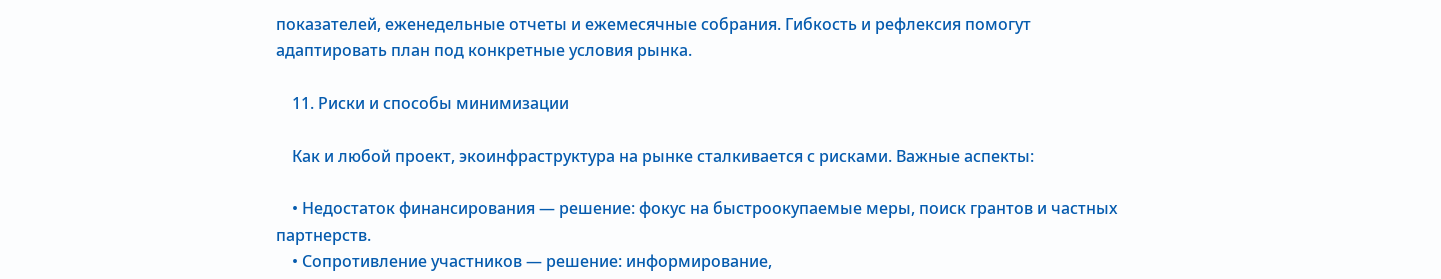показателей, еженедельные отчеты и ежемесячные собрания. Гибкость и рефлексия помогут адаптировать план под конкретные условия рынка.

    11. Риски и способы минимизации

    Как и любой проект, экоинфраструктура на рынке сталкивается с рисками. Важные аспекты:

    • Недостаток финансирования — решение: фокус на быстроокупаемые меры, поиск грантов и частных партнерств.
    • Сопротивление участников — решение: информирование,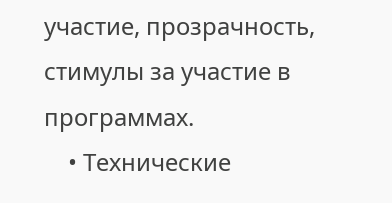участие, прозрачность, стимулы за участие в программах.
    • Технические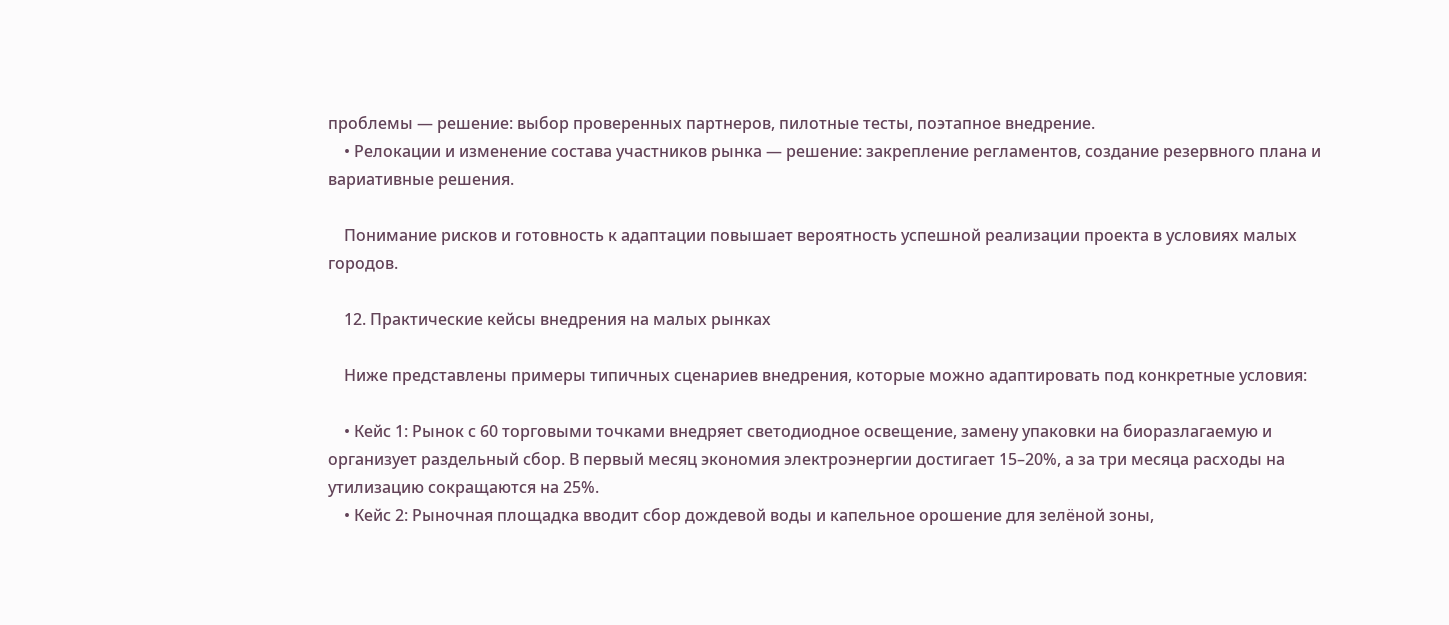проблемы — решение: выбор проверенных партнеров, пилотные тесты, поэтапное внедрение.
    • Релокации и изменение состава участников рынка — решение: закрепление регламентов, создание резервного плана и вариативные решения.

    Понимание рисков и готовность к адаптации повышает вероятность успешной реализации проекта в условиях малых городов.

    12. Практические кейсы внедрения на малых рынках

    Ниже представлены примеры типичных сценариев внедрения, которые можно адаптировать под конкретные условия:

    • Кейс 1: Рынок с 60 торговыми точками внедряет светодиодное освещение, замену упаковки на биоразлагаемую и организует раздельный сбор. В первый месяц экономия электроэнергии достигает 15–20%, а за три месяца расходы на утилизацию сокращаются на 25%.
    • Кейс 2: Рыночная площадка вводит сбор дождевой воды и капельное орошение для зелёной зоны,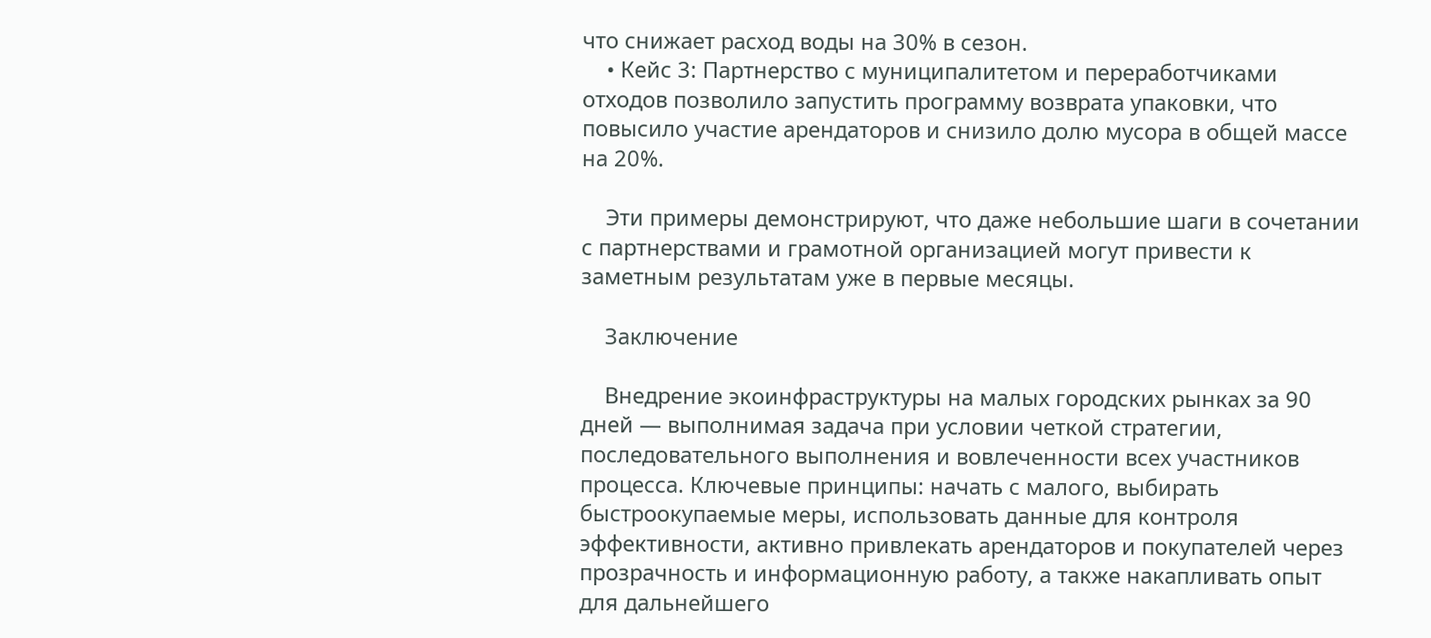что снижает расход воды на 30% в сезон.
    • Кейс 3: Партнерство с муниципалитетом и переработчиками отходов позволило запустить программу возврата упаковки, что повысило участие арендаторов и снизило долю мусора в общей массе на 20%.

    Эти примеры демонстрируют, что даже небольшие шаги в сочетании с партнерствами и грамотной организацией могут привести к заметным результатам уже в первые месяцы.

    Заключение

    Внедрение экоинфраструктуры на малых городских рынках за 90 дней — выполнимая задача при условии четкой стратегии, последовательного выполнения и вовлеченности всех участников процесса. Ключевые принципы: начать с малого, выбирать быстроокупаемые меры, использовать данные для контроля эффективности, активно привлекать арендаторов и покупателей через прозрачность и информационную работу, а также накапливать опыт для дальнейшего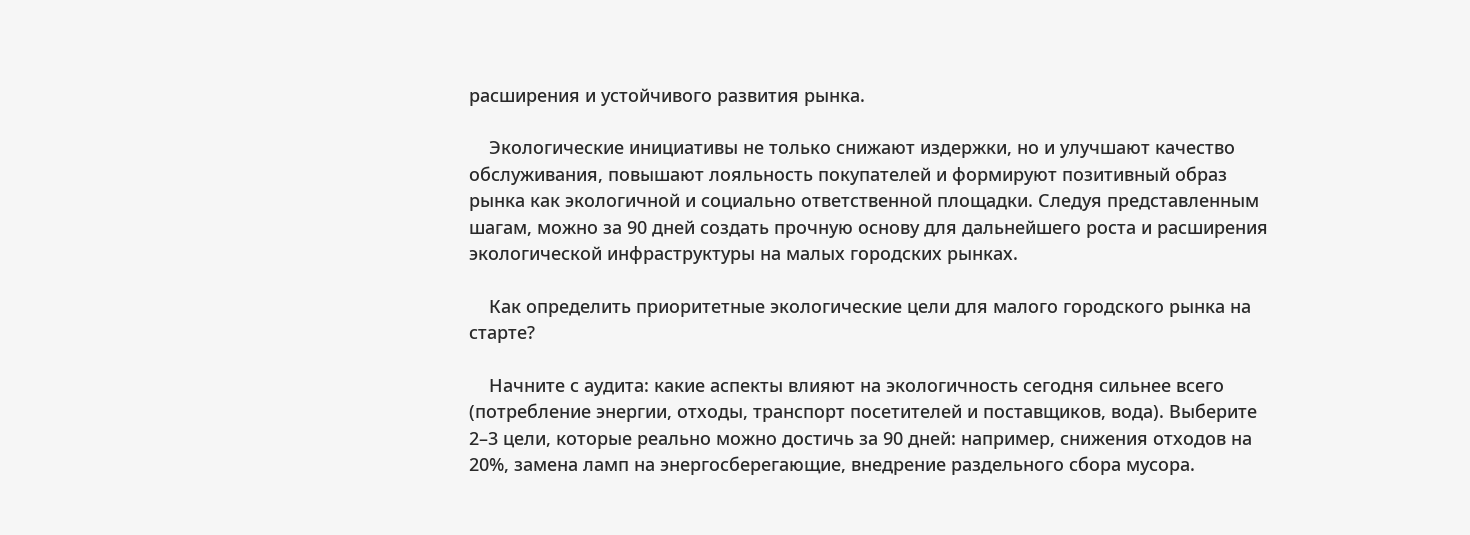расширения и устойчивого развития рынка.

    Экологические инициативы не только снижают издержки, но и улучшают качество обслуживания, повышают лояльность покупателей и формируют позитивный образ рынка как экологичной и социально ответственной площадки. Следуя представленным шагам, можно за 90 дней создать прочную основу для дальнейшего роста и расширения экологической инфраструктуры на малых городских рынках.

    Как определить приоритетные экологические цели для малого городского рынка на старте?

    Начните с аудита: какие аспекты влияют на экологичность сегодня сильнее всего (потребление энергии, отходы, транспорт посетителей и поставщиков, вода). Выберите 2–3 цели, которые реально можно достичь за 90 дней: например, снижения отходов на 20%, замена ламп на энергосберегающие, внедрение раздельного сбора мусора.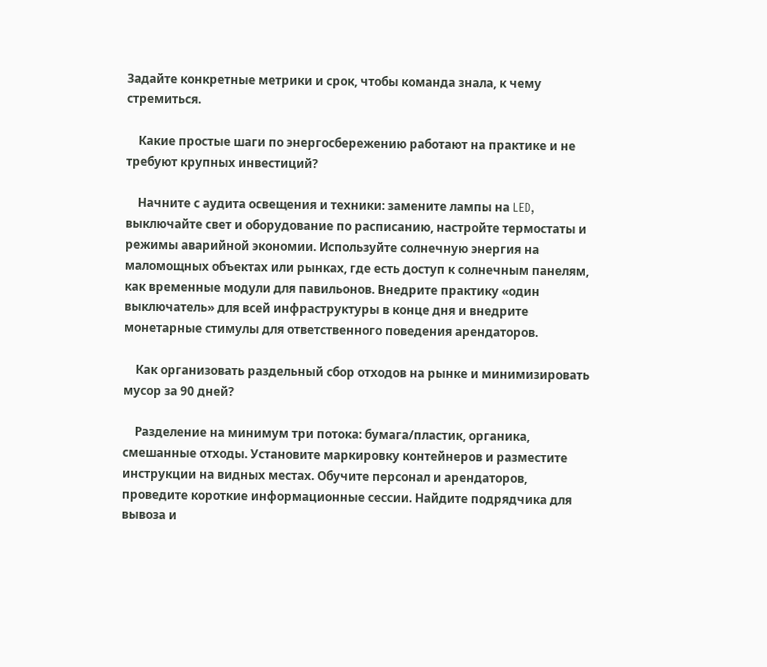Задайте конкретные метрики и срок, чтобы команда знала, к чему стремиться.

    Какие простые шаги по энергосбережению работают на практике и не требуют крупных инвестиций?

    Начните с аудита освещения и техники: замените лампы на LED, выключайте свет и оборудование по расписанию, настройте термостаты и режимы аварийной экономии. Используйте солнечную энергия на маломощных объектах или рынках, где есть доступ к солнечным панелям, как временные модули для павильонов. Внедрите практику «один выключатель» для всей инфраструктуры в конце дня и внедрите монетарные стимулы для ответственного поведения арендаторов.

    Как организовать раздельный сбор отходов на рынке и минимизировать мусор за 90 дней?

    Разделение на минимум три потока: бумага/пластик, органика, смешанные отходы. Установите маркировку контейнеров и разместите инструкции на видных местах. Обучите персонал и арендаторов, проведите короткие информационные сессии. Найдите подрядчика для вывоза и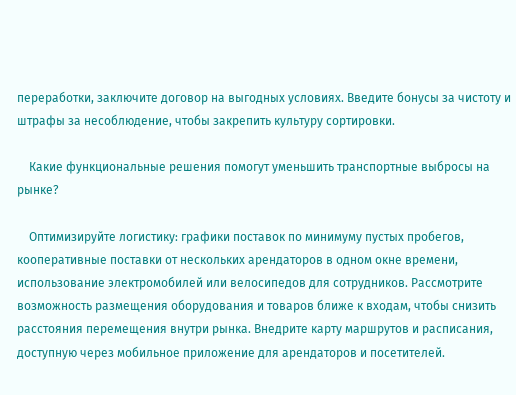переработки, заключите договор на выгодных условиях. Введите бонусы за чистоту и штрафы за несоблюдение, чтобы закрепить культуру сортировки.

    Какие функциональные решения помогут уменьшить транспортные выбросы на рынке?

    Оптимизируйте логистику: графики поставок по минимуму пустых пробегов, кооперативные поставки от нескольких арендаторов в одном окне времени, использование электромобилей или велосипедов для сотрудников. Рассмотрите возможность размещения оборудования и товаров ближе к входам, чтобы снизить расстояния перемещения внутри рынка. Внедрите карту маршрутов и расписания, доступную через мобильное приложение для арендаторов и посетителей.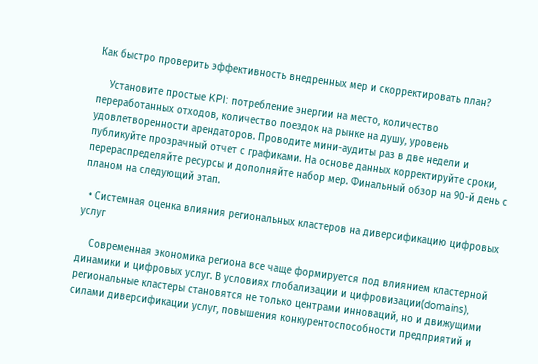Как быстро проверить эффективность внедренных мер и скорректировать план?

    Установите простые KPI: потребление энергии на место, количество переработанных отходов, количество поездок на рынке на душу, уровень удовлетворенности арендаторов. Проводите мини-аудиты раз в две недели и публикуйте прозрачный отчет с графиками. На основе данных корректируйте сроки, перераспределяйте ресурсы и дополняйте набор мер. Финальный обзор на 90-й день с планом на следующий этап.

  • Системная оценка влияния региональных кластеров на диверсификацию цифровых услуг

    Современная экономика региона все чаще формируется под влиянием кластерной динамики и цифровых услуг. В условиях глобализации и цифровизации(domains), региональные кластеры становятся не только центрами инноваций, но и движущими силами диверсификации услуг, повышения конкурентоспособности предприятий и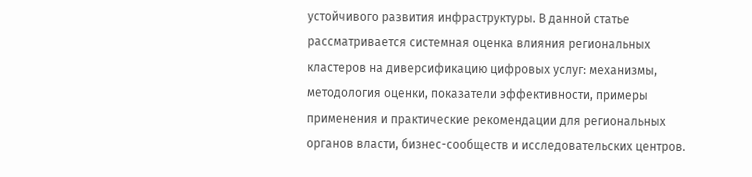устойчивого развития инфраструктуры. В данной статье рассматривается системная оценка влияния региональных кластеров на диверсификацию цифровых услуг: механизмы, методология оценки, показатели эффективности, примеры применения и практические рекомендации для региональных органов власти, бизнес-сообществ и исследовательских центров.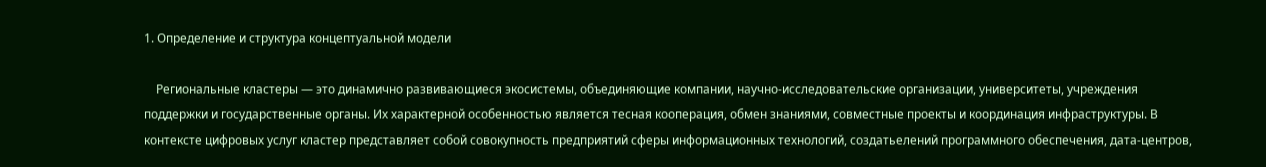1. Определение и структура концептуальной модели

    Региональные кластеры — это динамично развивающиеся экосистемы, объединяющие компании, научно-исследовательские организации, университеты, учреждения поддержки и государственные органы. Их характерной особенностью является тесная кооперация, обмен знаниями, совместные проекты и координация инфраструктуры. В контексте цифровых услуг кластер представляет собой совокупность предприятий сферы информационных технологий, создатьелений программного обеспечения, дата-центров,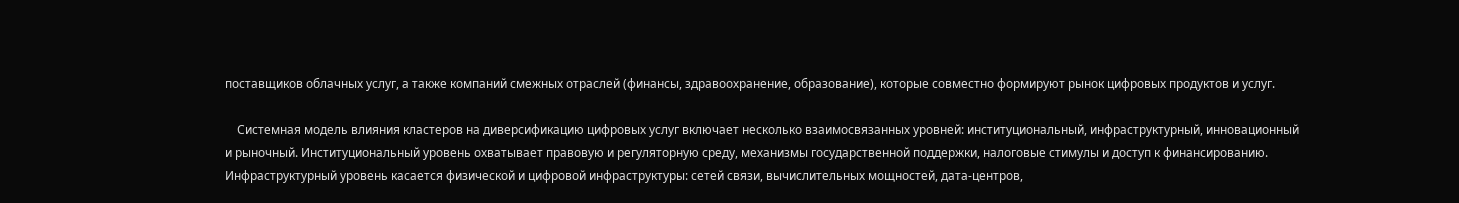поставщиков облачных услуг, а также компаний смежных отраслей (финансы, здравоохранение, образование), которые совместно формируют рынок цифровых продуктов и услуг.

    Системная модель влияния кластеров на диверсификацию цифровых услуг включает несколько взаимосвязанных уровней: институциональный, инфраструктурный, инновационный и рыночный. Институциональный уровень охватывает правовую и регуляторную среду, механизмы государственной поддержки, налоговые стимулы и доступ к финансированию. Инфраструктурный уровень касается физической и цифровой инфраструктуры: сетей связи, вычислительных мощностей, дата-центров,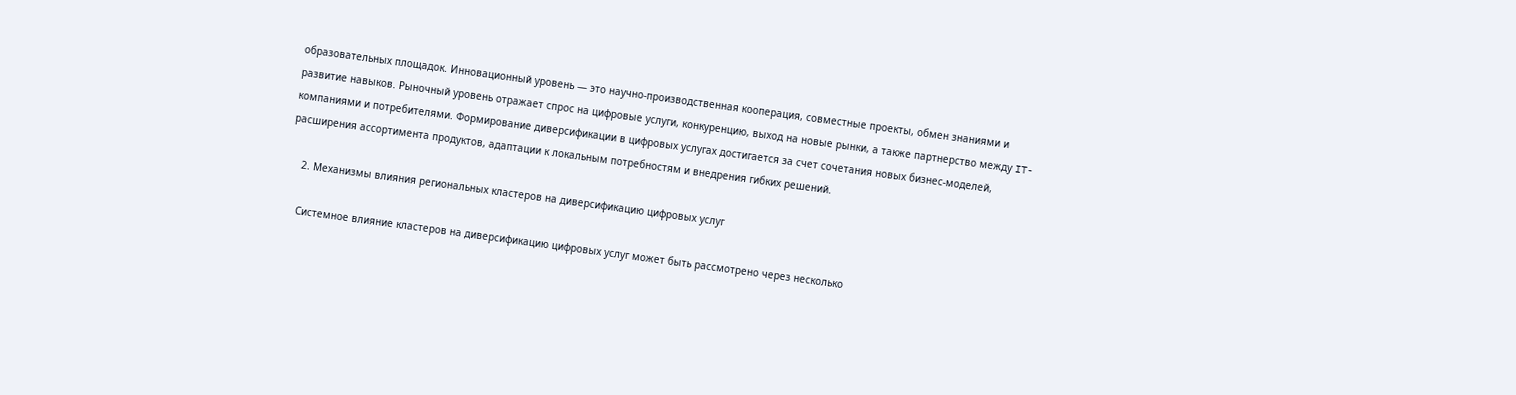образовательных площадок. Инновационный уровень — это научно-производственная кооперация, совместные проекты, обмен знаниями и развитие навыков. Рыночный уровень отражает спрос на цифровые услуги, конкуренцию, выход на новые рынки, а также партнерство между IT-компаниями и потребителями. Формирование диверсификации в цифровых услугах достигается за счет сочетания новых бизнес-моделей, расширения ассортимента продуктов, адаптации к локальным потребностям и внедрения гибких решений.

    2. Механизмы влияния региональных кластеров на диверсификацию цифровых услуг

    Системное влияние кластеров на диверсификацию цифровых услуг может быть рассмотрено через несколько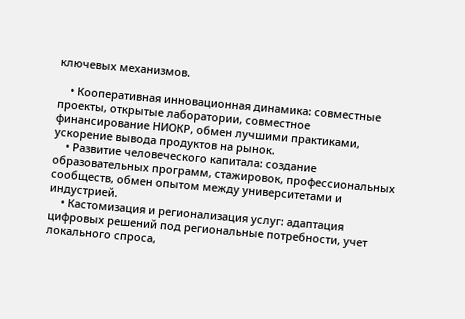ключевых механизмов.

    • Кооперативная инновационная динамика: совместные проекты, открытые лаборатории, совместное финансирование НИОКР, обмен лучшими практиками, ускорение вывода продуктов на рынок.
    • Развитие человеческого капитала: создание образовательных программ, стажировок, профессиональных сообществ, обмен опытом между университетами и индустрией.
    • Кастомизация и регионализация услуг: адаптация цифровых решений под региональные потребности, учет локального спроса,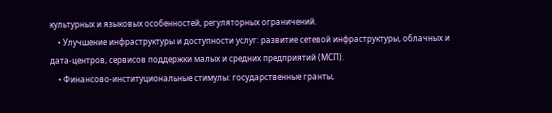культурных и языковых особенностей, регуляторных ограничений.
    • Улучшение инфраструктуры и доступности услуг: развитие сетевой инфраструктуры, облачных и дата-центров, сервисов поддержки малых и средних предприятий (МСП).
    • Финансово-институциональные стимулы: государственные гранты,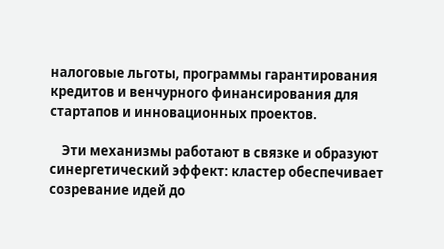налоговые льготы, программы гарантирования кредитов и венчурного финансирования для стартапов и инновационных проектов.

    Эти механизмы работают в связке и образуют синергетический эффект: кластер обеспечивает созревание идей до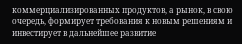коммерциализированных продуктов, а рынок, в свою очередь, формирует требования к новым решениям и инвестирует в дальнейшее развитие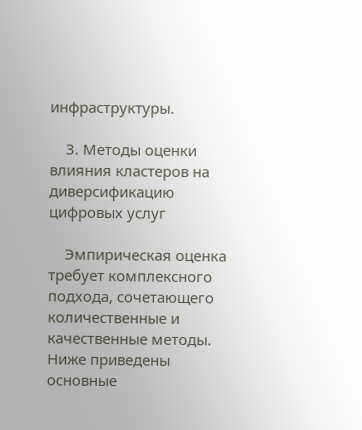инфраструктуры.

    3. Методы оценки влияния кластеров на диверсификацию цифровых услуг

    Эмпирическая оценка требует комплексного подхода, сочетающего количественные и качественные методы. Ниже приведены основные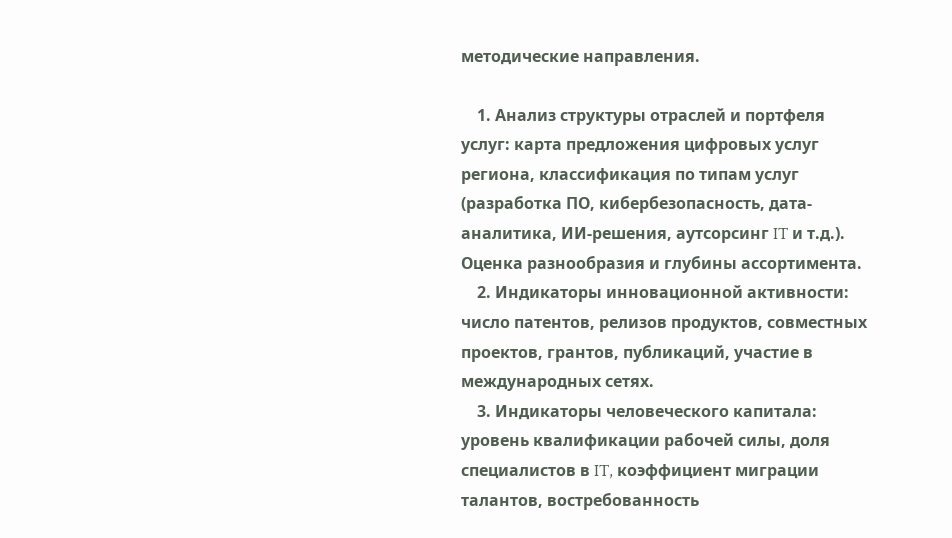методические направления.

    1. Анализ структуры отраслей и портфеля услуг: карта предложения цифровых услуг региона, классификация по типам услуг (разработка ПО, кибербезопасность, дата-аналитика, ИИ-решения, аутсорсинг IT и т.д.). Оценка разнообразия и глубины ассортимента.
    2. Индикаторы инновационной активности: число патентов, релизов продуктов, совместных проектов, грантов, публикаций, участие в международных сетях.
    3. Индикаторы человеческого капитала: уровень квалификации рабочей силы, доля специалистов в IT, коэффициент миграции талантов, востребованность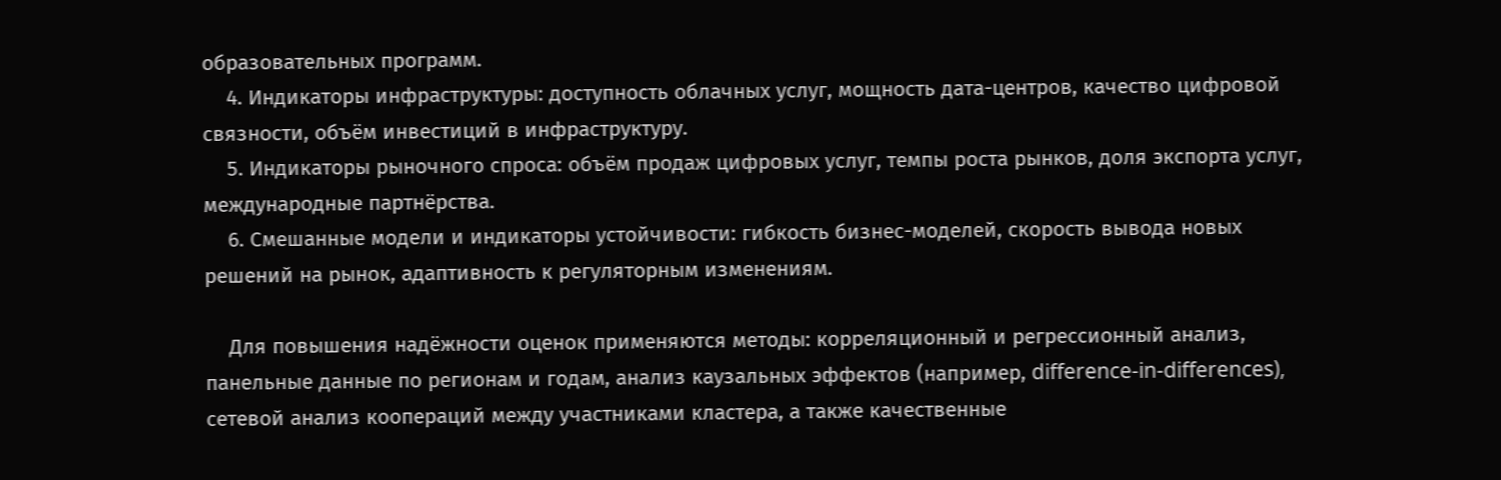образовательных программ.
    4. Индикаторы инфраструктуры: доступность облачных услуг, мощность дата-центров, качество цифровой связности, объём инвестиций в инфраструктуру.
    5. Индикаторы рыночного спроса: объём продаж цифровых услуг, темпы роста рынков, доля экспорта услуг, международные партнёрства.
    6. Смешанные модели и индикаторы устойчивости: гибкость бизнес-моделей, скорость вывода новых решений на рынок, адаптивность к регуляторным изменениям.

    Для повышения надёжности оценок применяются методы: корреляционный и регрессионный анализ, панельные данные по регионам и годам, анализ каузальных эффектов (например, difference-in-differences), сетевой анализ коопераций между участниками кластера, а также качественные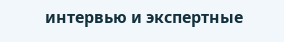интервью и экспертные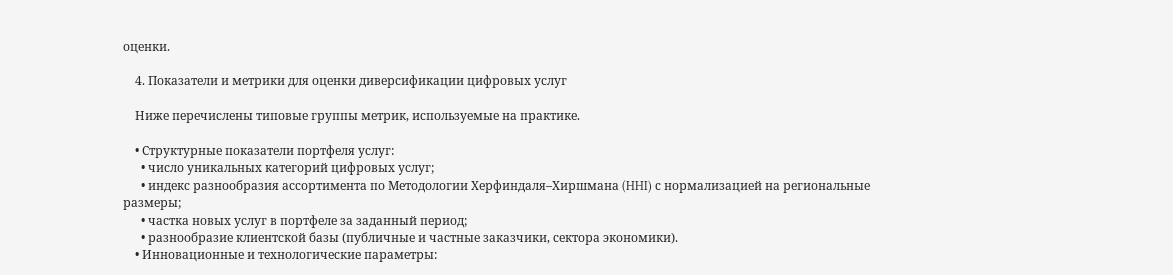оценки.

    4. Показатели и метрики для оценки диверсификации цифровых услуг

    Ниже перечислены типовые группы метрик, используемые на практике.

    • Структурные показатели портфеля услуг:
      • число уникальных категорий цифровых услуг;
      • индекс разнообразия ассортимента по Методологии Херфиндаля–Хиршмана (HHI) с нормализацией на региональные размеры;
      • частка новых услуг в портфеле за заданный период;
      • разнообразие клиентской базы (публичные и частные заказчики, сектора экономики).
    • Инновационные и технологические параметры: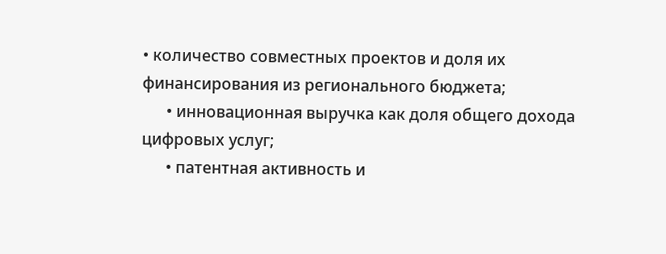• количество совместных проектов и доля их финансирования из регионального бюджета;
      • инновационная выручка как доля общего дохода цифровых услуг;
      • патентная активность и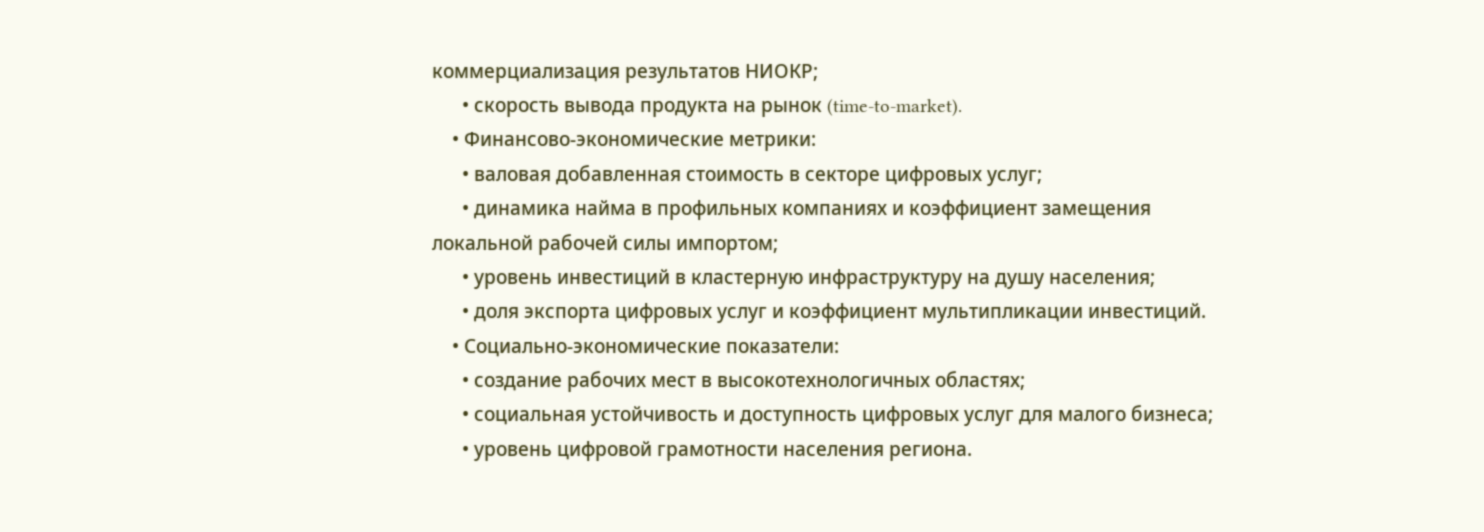коммерциализация результатов НИОКР;
      • скорость вывода продукта на рынок (time-to-market).
    • Финансово-экономические метрики:
      • валовая добавленная стоимость в секторе цифровых услуг;
      • динамика найма в профильных компаниях и коэффициент замещения локальной рабочей силы импортом;
      • уровень инвестиций в кластерную инфраструктуру на душу населения;
      • доля экспорта цифровых услуг и коэффициент мультипликации инвестиций.
    • Социально-экономические показатели:
      • создание рабочих мест в высокотехнологичных областях;
      • социальная устойчивость и доступность цифровых услуг для малого бизнеса;
      • уровень цифровой грамотности населения региона.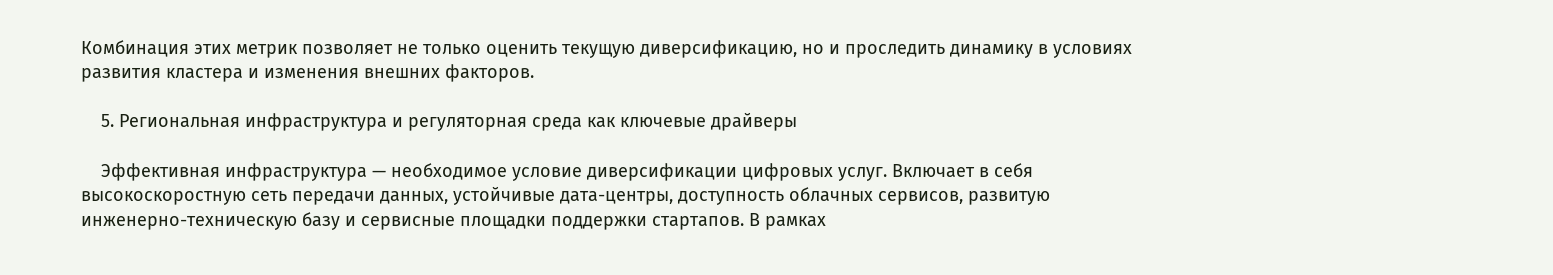Комбинация этих метрик позволяет не только оценить текущую диверсификацию, но и проследить динамику в условиях развития кластера и изменения внешних факторов.

    5. Региональная инфраструктура и регуляторная среда как ключевые драйверы

    Эффективная инфраструктура — необходимое условие диверсификации цифровых услуг. Включает в себя высокоскоростную сеть передачи данных, устойчивые дата-центры, доступность облачных сервисов, развитую инженерно-техническую базу и сервисные площадки поддержки стартапов. В рамках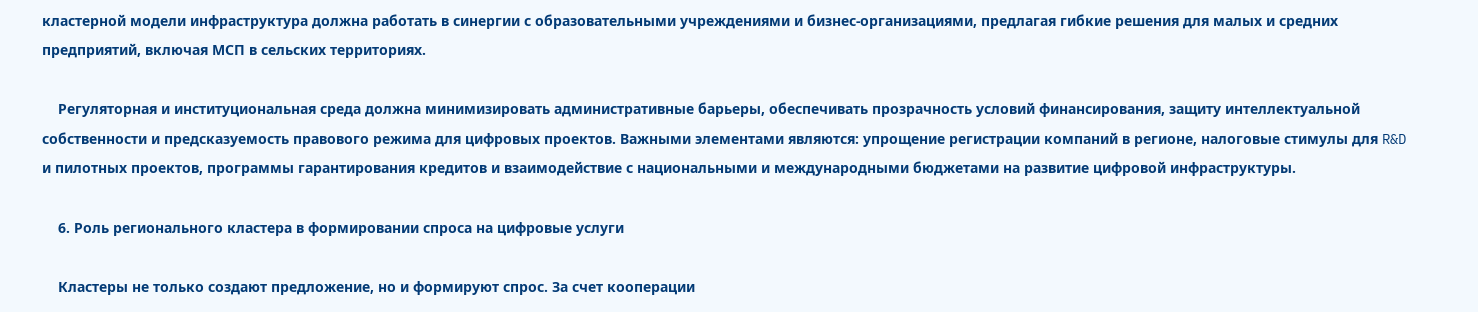кластерной модели инфраструктура должна работать в синергии с образовательными учреждениями и бизнес-организациями, предлагая гибкие решения для малых и средних предприятий, включая МСП в сельских территориях.

    Регуляторная и институциональная среда должна минимизировать административные барьеры, обеспечивать прозрачность условий финансирования, защиту интеллектуальной собственности и предсказуемость правового режима для цифровых проектов. Важными элементами являются: упрощение регистрации компаний в регионе, налоговые стимулы для R&D и пилотных проектов, программы гарантирования кредитов и взаимодействие с национальными и международными бюджетами на развитие цифровой инфраструктуры.

    6. Роль регионального кластера в формировании спроса на цифровые услуги

    Кластеры не только создают предложение, но и формируют спрос. За счет кооперации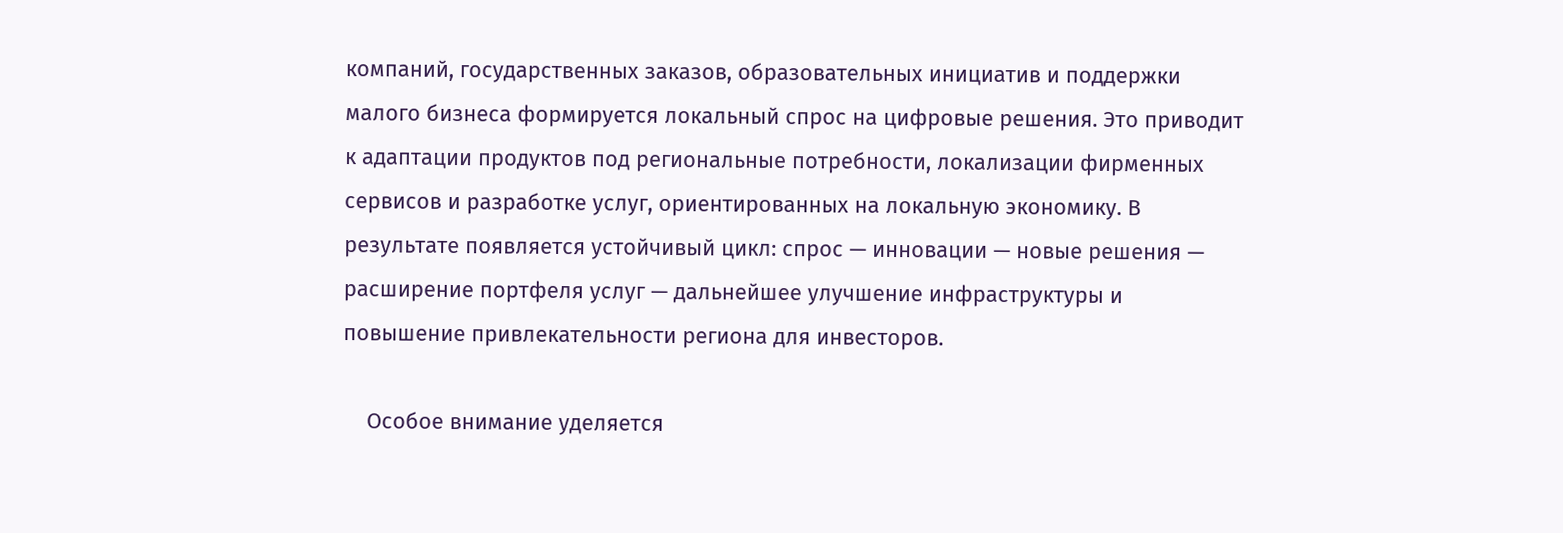компаний, государственных заказов, образовательных инициатив и поддержки малого бизнеса формируется локальный спрос на цифровые решения. Это приводит к адаптации продуктов под региональные потребности, локализации фирменных сервисов и разработке услуг, ориентированных на локальную экономику. В результате появляется устойчивый цикл: спрос — инновации — новые решения — расширение портфеля услуг — дальнейшее улучшение инфраструктуры и повышение привлекательности региона для инвесторов.

    Особое внимание уделяется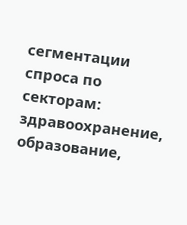сегментации спроса по секторам: здравоохранение, образование,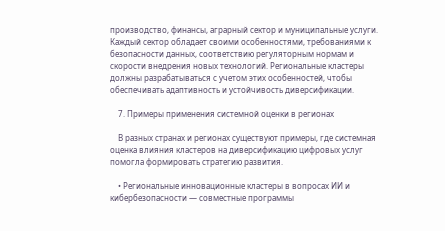производство, финансы, аграрный сектор и муниципальные услуги. Каждый сектор обладает своими особенностями, требованиями к безопасности данных, соответствию регуляторным нормам и скорости внедрения новых технологий. Региональные кластеры должны разрабатываться с учетом этих особенностей, чтобы обеспечивать адаптивность и устойчивость диверсификации.

    7. Примеры применения системной оценки в регионах

    В разных странах и регионах существуют примеры, где системная оценка влияния кластеров на диверсификацию цифровых услуг помогла формировать стратегию развития.

    • Региональные инновационные кластеры в вопросах ИИ и кибербезопасности — совместные программы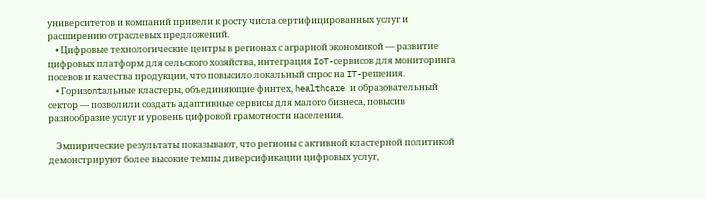университетов и компаний привели к росту числа сертифицированных услуг и расширению отраслевых предложений.
    • Цифровые технологические центры в регионах с аграрной экономикой — развитие цифровых платформ для сельского хозяйства, интеграция IoT-сервисов для мониторинга посевов и качества продукции, что повысило локальный спрос на IT-решения.
    • Горизontальные кластеры, объединяющие финтех, healthcare и образовательный сектор — позволили создать адаптивные сервисы для малого бизнеса, повысив разнообразие услуг и уровень цифровой грамотности населения.

    Эмпирические результаты показывают, что регионы с активной кластерной политикой демонстрируют более высокие темпы диверсификации цифровых услуг,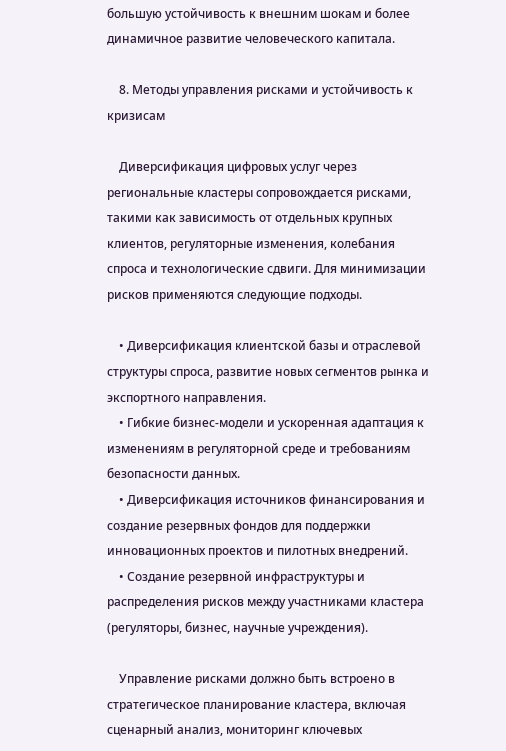большую устойчивость к внешним шокам и более динамичное развитие человеческого капитала.

    8. Методы управления рисками и устойчивость к кризисам

    Диверсификация цифровых услуг через региональные кластеры сопровождается рисками, такими как зависимость от отдельных крупных клиентов, регуляторные изменения, колебания спроса и технологические сдвиги. Для минимизации рисков применяются следующие подходы.

    • Диверсификация клиентской базы и отраслевой структуры спроса, развитие новых сегментов рынка и экспортного направления.
    • Гибкие бизнес-модели и ускоренная адаптация к изменениям в регуляторной среде и требованиям безопасности данных.
    • Диверсификация источников финансирования и создание резервных фондов для поддержки инновационных проектов и пилотных внедрений.
    • Создание резервной инфраструктуры и распределения рисков между участниками кластера (регуляторы, бизнес, научные учреждения).

    Управление рисками должно быть встроено в стратегическое планирование кластера, включая сценарный анализ, мониторинг ключевых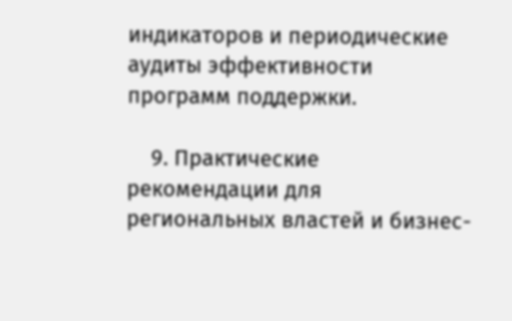индикаторов и периодические аудиты эффективности программ поддержки.

    9. Практические рекомендации для региональных властей и бизнес-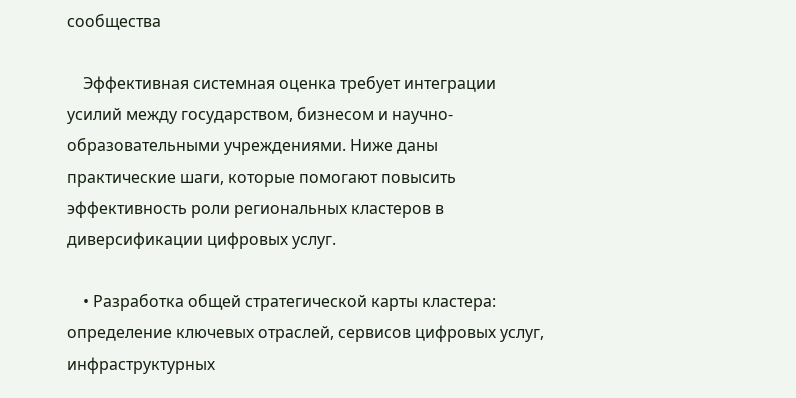сообщества

    Эффективная системная оценка требует интеграции усилий между государством, бизнесом и научно-образовательными учреждениями. Ниже даны практические шаги, которые помогают повысить эффективность роли региональных кластеров в диверсификации цифровых услуг.

    • Разработка общей стратегической карты кластера: определение ключевых отраслей, сервисов цифровых услуг, инфраструктурных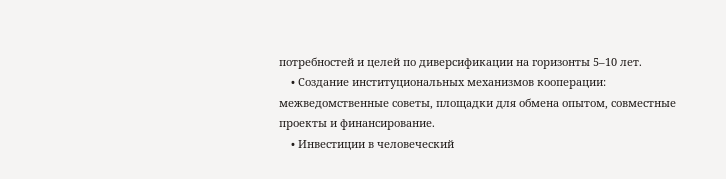потребностей и целей по диверсификации на горизонты 5–10 лет.
    • Создание институциональных механизмов кооперации: межведомственные советы, площадки для обмена опытом, совместные проекты и финансирование.
    • Инвестиции в человеческий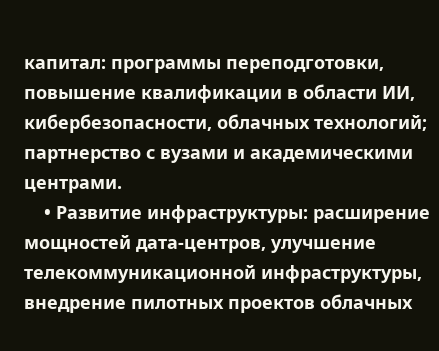капитал: программы переподготовки, повышение квалификации в области ИИ, кибербезопасности, облачных технологий; партнерство с вузами и академическими центрами.
    • Развитие инфраструктуры: расширение мощностей дата-центров, улучшение телекоммуникационной инфраструктуры, внедрение пилотных проектов облачных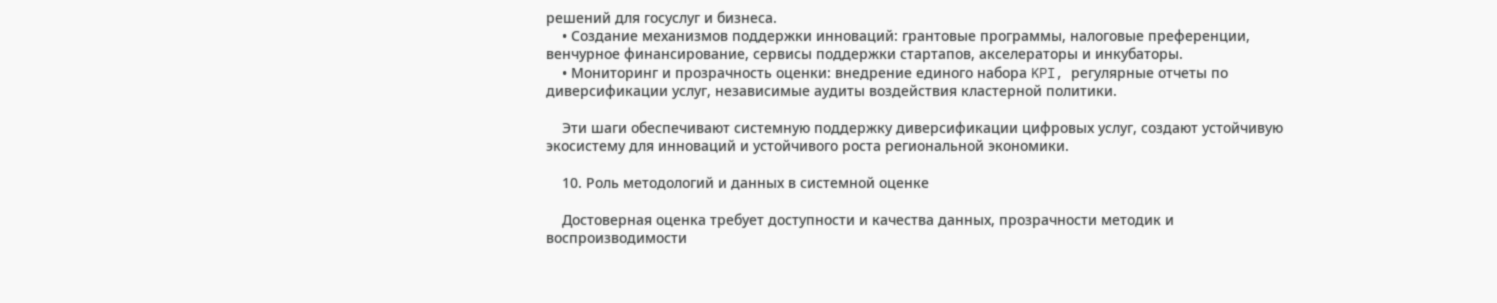решений для госуслуг и бизнеса.
    • Создание механизмов поддержки инноваций: грантовые программы, налоговые преференции, венчурное финансирование, сервисы поддержки стартапов, акселераторы и инкубаторы.
    • Мониторинг и прозрачность оценки: внедрение единого набора KPI, регулярные отчеты по диверсификации услуг, независимые аудиты воздействия кластерной политики.

    Эти шаги обеспечивают системную поддержку диверсификации цифровых услуг, создают устойчивую экосистему для инноваций и устойчивого роста региональной экономики.

    10. Роль методологий и данных в системной оценке

    Достоверная оценка требует доступности и качества данных, прозрачности методик и воспроизводимости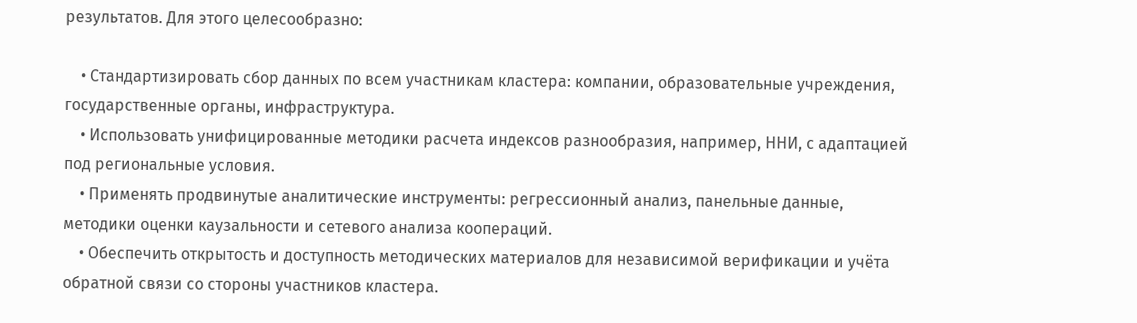результатов. Для этого целесообразно:

    • Стандартизировать сбор данных по всем участникам кластера: компании, образовательные учреждения, государственные органы, инфраструктура.
    • Использовать унифицированные методики расчета индексов разнообразия, например, HHИ, с адаптацией под региональные условия.
    • Применять продвинутые аналитические инструменты: регрессионный анализ, панельные данные, методики оценки каузальности и сетевого анализа коопераций.
    • Обеспечить открытость и доступность методических материалов для независимой верификации и учёта обратной связи со стороны участников кластера.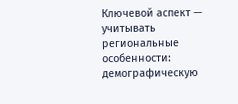Ключевой аспект — учитывать региональные особенности: демографическую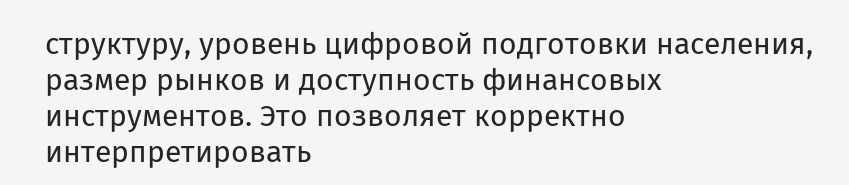структуру, уровень цифровой подготовки населения, размер рынков и доступность финансовых инструментов. Это позволяет корректно интерпретировать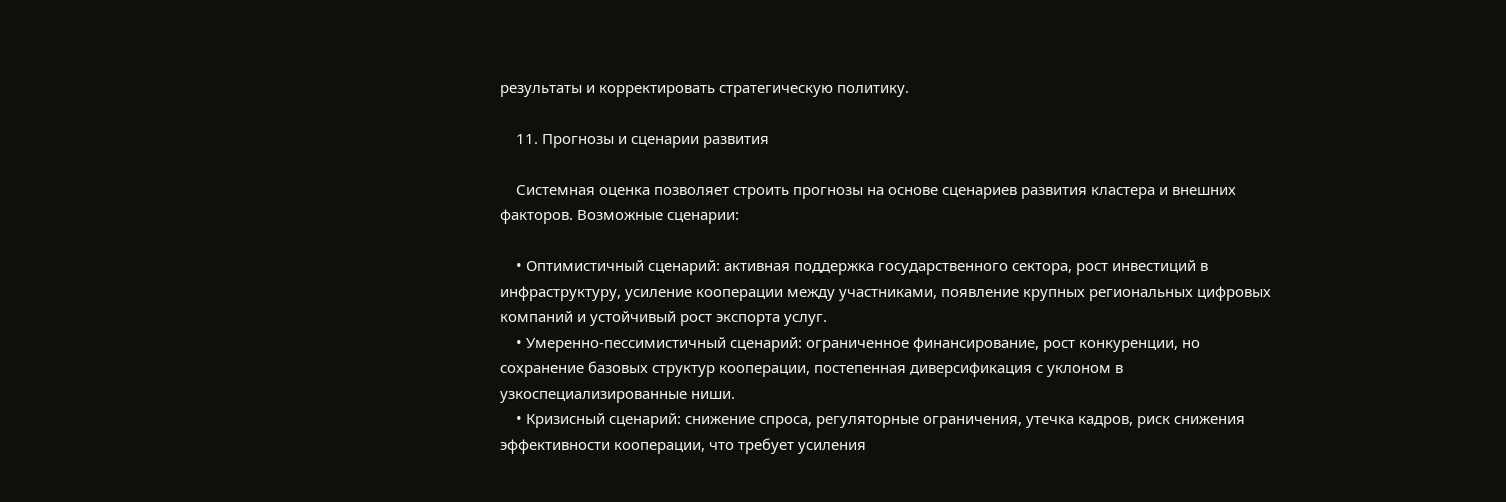результаты и корректировать стратегическую политику.

    11. Прогнозы и сценарии развития

    Системная оценка позволяет строить прогнозы на основе сценариев развития кластера и внешних факторов. Возможные сценарии:

    • Оптимистичный сценарий: активная поддержка государственного сектора, рост инвестиций в инфраструктуру, усиление кооперации между участниками, появление крупных региональных цифровых компаний и устойчивый рост экспорта услуг.
    • Умеренно-пессимистичный сценарий: ограниченное финансирование, рост конкуренции, но сохранение базовых структур кооперации, постепенная диверсификация с уклоном в узкоспециализированные ниши.
    • Кризисный сценарий: снижение спроса, регуляторные ограничения, утечка кадров, риск снижения эффективности кооперации, что требует усиления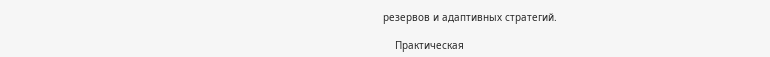резервов и адаптивных стратегий.

    Практическая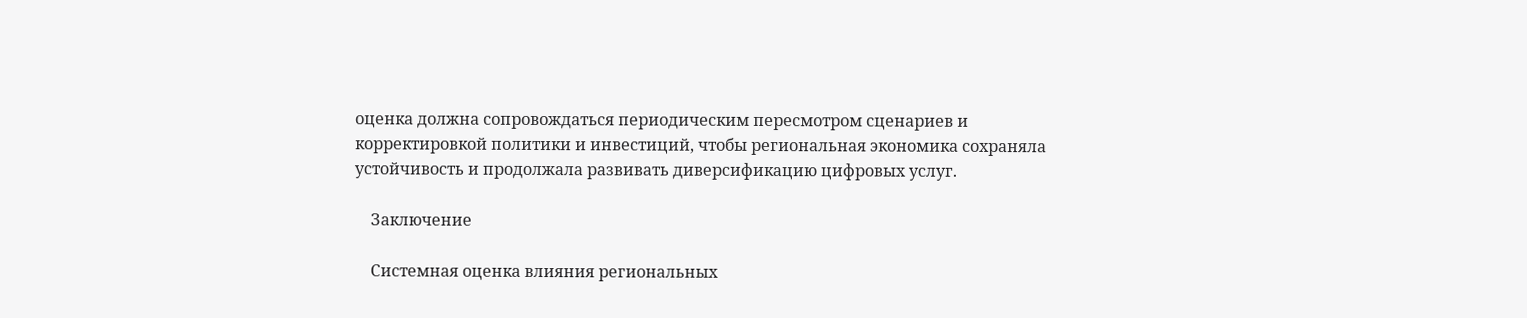оценка должна сопровождаться периодическим пересмотром сценариев и корректировкой политики и инвестиций, чтобы региональная экономика сохраняла устойчивость и продолжала развивать диверсификацию цифровых услуг.

    Заключение

    Системная оценка влияния региональных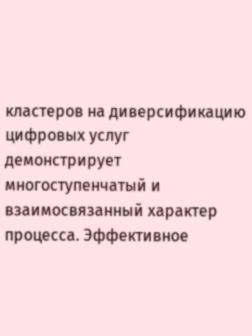кластеров на диверсификацию цифровых услуг демонстрирует многоступенчатый и взаимосвязанный характер процесса. Эффективное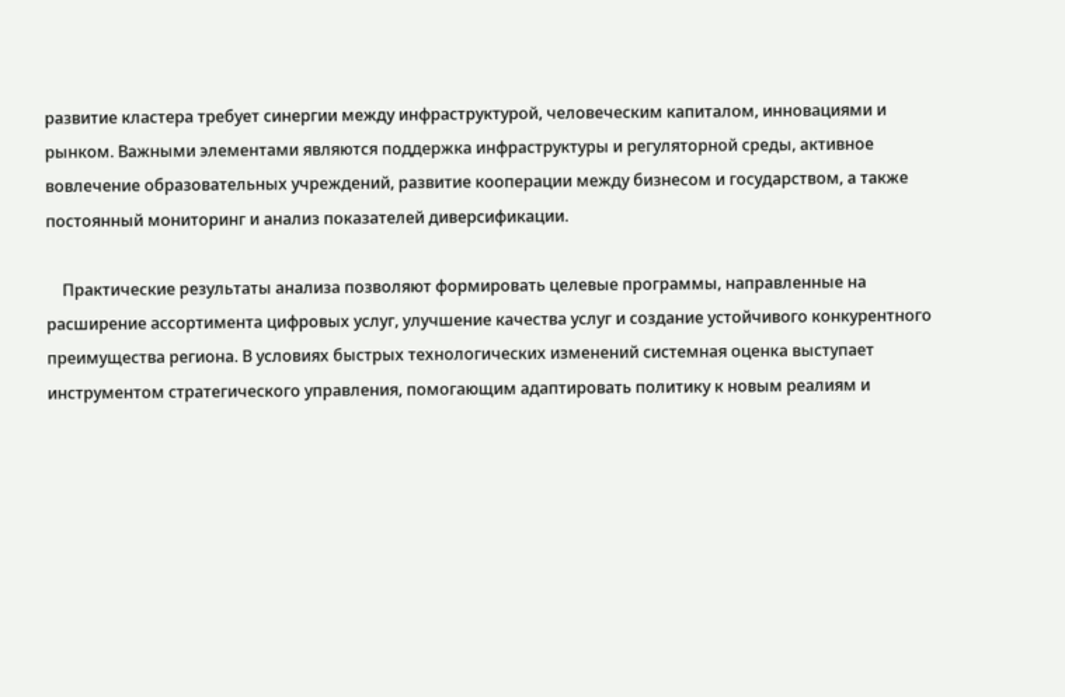развитие кластера требует синергии между инфраструктурой, человеческим капиталом, инновациями и рынком. Важными элементами являются поддержка инфраструктуры и регуляторной среды, активное вовлечение образовательных учреждений, развитие кооперации между бизнесом и государством, а также постоянный мониторинг и анализ показателей диверсификации.

    Практические результаты анализа позволяют формировать целевые программы, направленные на расширение ассортимента цифровых услуг, улучшение качества услуг и создание устойчивого конкурентного преимущества региона. В условиях быстрых технологических изменений системная оценка выступает инструментом стратегического управления, помогающим адаптировать политику к новым реалиям и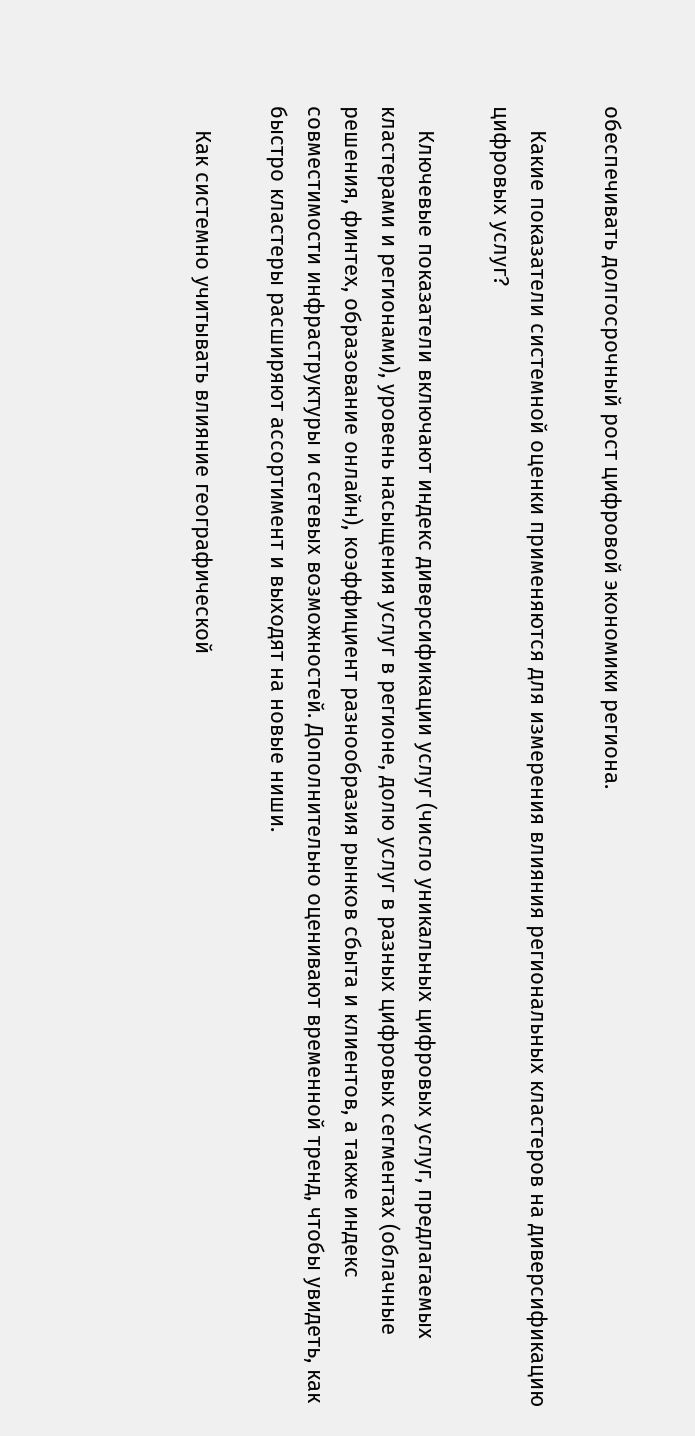обеспечивать долгосрочный рост цифровой экономики региона.

    Какие показатели системной оценки применяются для измерения влияния региональных кластеров на диверсификацию цифровых услуг?

    Ключевые показатели включают индекс диверсификации услуг (число уникальных цифровых услуг, предлагаемых кластерами и регионами), уровень насыщения услуг в регионе, долю услуг в разных цифровых сегментах (облачные решения, финтех, образование онлайн), коэффициент разнообразия рынков сбыта и клиентов, а также индекс совместимости инфраструктуры и сетевых возможностей. Дополнительно оценивают временной тренд, чтобы увидеть, как быстро кластеры расширяют ассортимент и выходят на новые ниши.

    Как системно учитывать влияние географической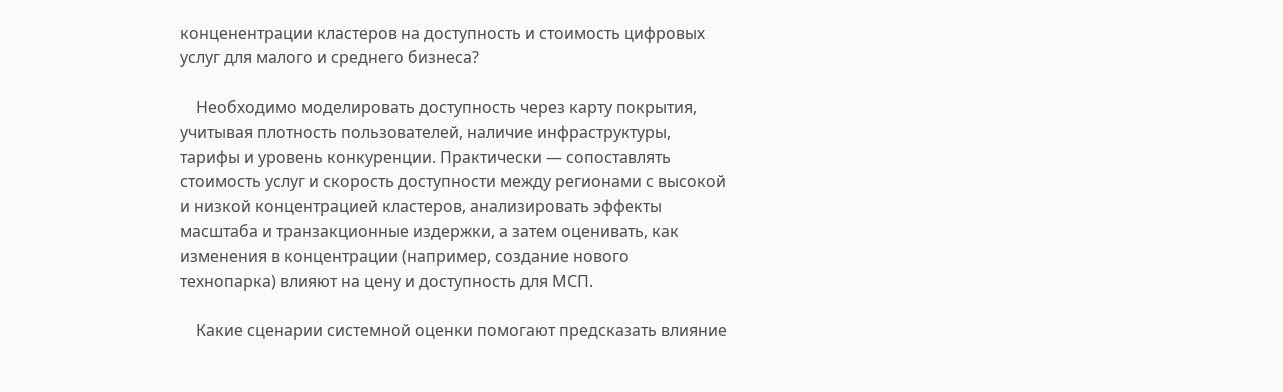конценентрации кластеров на доступность и стоимость цифровых услуг для малого и среднего бизнеса?

    Необходимо моделировать доступность через карту покрытия, учитывая плотность пользователей, наличие инфраструктуры, тарифы и уровень конкуренции. Практически — сопоставлять стоимость услуг и скорость доступности между регионами с высокой и низкой концентрацией кластеров, анализировать эффекты масштаба и транзакционные издержки, а затем оценивать, как изменения в концентрации (например, создание нового технопарка) влияют на цену и доступность для МСП.

    Какие сценарии системной оценки помогают предсказать влияние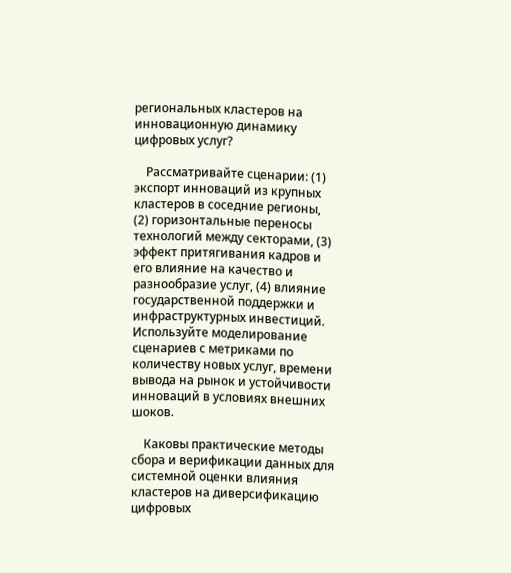региональных кластеров на инновационную динамику цифровых услуг?

    Рассматривайте сценарии: (1) экспорт инноваций из крупных кластеров в соседние регионы, (2) горизонтальные переносы технологий между секторами, (3) эффект притягивания кадров и его влияние на качество и разнообразие услуг, (4) влияние государственной поддержки и инфраструктурных инвестиций. Используйте моделирование сценариев с метриками по количеству новых услуг, времени вывода на рынок и устойчивости инноваций в условиях внешних шоков.

    Каковы практические методы сбора и верификации данных для системной оценки влияния кластеров на диверсификацию цифровых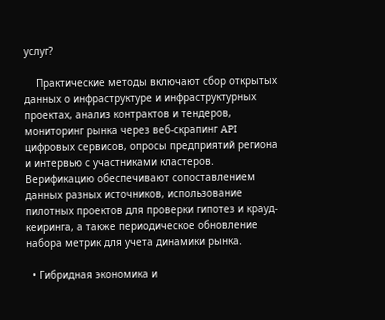услуг?

    Практические методы включают сбор открытых данных о инфраструктуре и инфраструктурных проектах, анализ контрактов и тендеров, мониторинг рынка через веб-скрапинг API цифровых сервисов, опросы предприятий региона и интервью с участниками кластеров. Верификацию обеспечивают сопоставлением данных разных источников, использование пилотных проектов для проверки гипотез и крауд-кеиринга, а также периодическое обновление набора метрик для учета динамики рынка.

  • Гибридная экономика и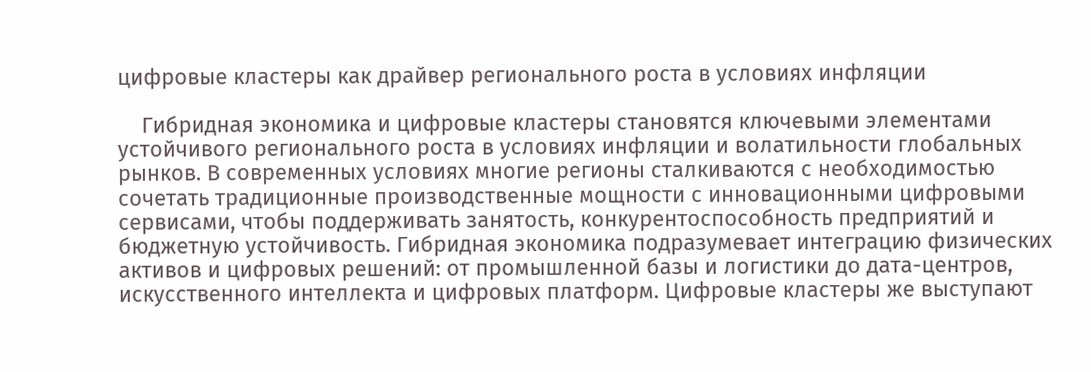цифровые кластеры как драйвер регионального роста в условиях инфляции

    Гибридная экономика и цифровые кластеры становятся ключевыми элементами устойчивого регионального роста в условиях инфляции и волатильности глобальных рынков. В современных условиях многие регионы сталкиваются с необходимостью сочетать традиционные производственные мощности с инновационными цифровыми сервисами, чтобы поддерживать занятость, конкурентоспособность предприятий и бюджетную устойчивость. Гибридная экономика подразумевает интеграцию физических активов и цифровых решений: от промышленной базы и логистики до дата-центров, искусственного интеллекта и цифровых платформ. Цифровые кластеры же выступают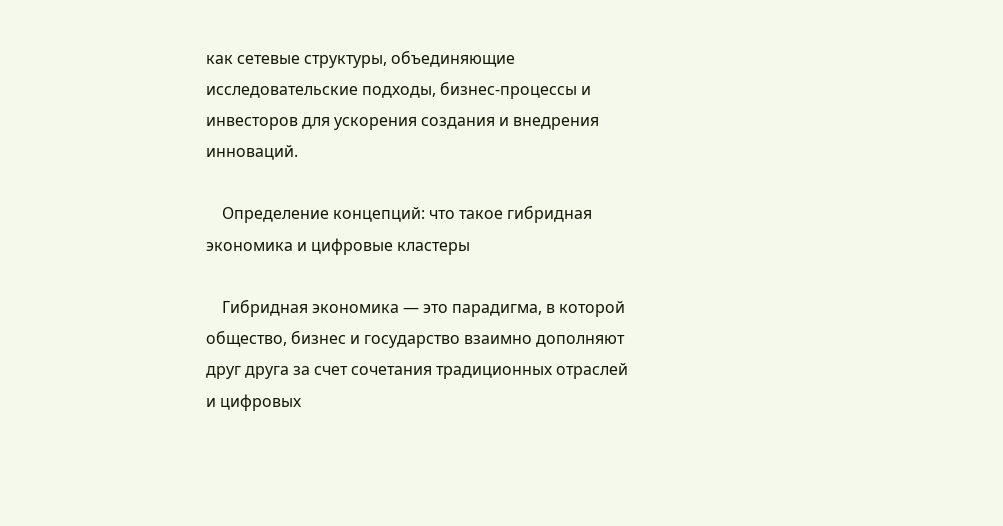как сетевые структуры, объединяющие исследовательские подходы, бизнес-процессы и инвесторов для ускорения создания и внедрения инноваций.

    Определение концепций: что такое гибридная экономика и цифровые кластеры

    Гибридная экономика — это парадигма, в которой общество, бизнес и государство взаимно дополняют друг друга за счет сочетания традиционных отраслей и цифровых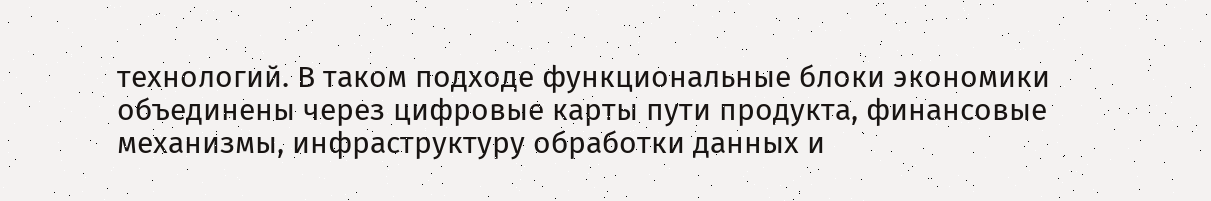технологий. В таком подходе функциональные блоки экономики объединены через цифровые карты пути продукта, финансовые механизмы, инфраструктуру обработки данных и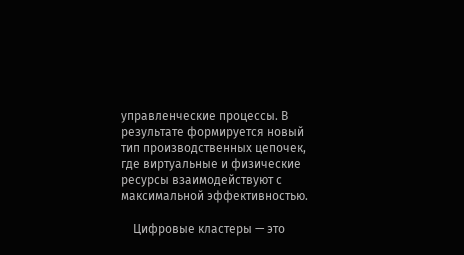управленческие процессы. В результате формируется новый тип производственных цепочек, где виртуальные и физические ресурсы взаимодействуют с максимальной эффективностью.

    Цифровые кластеры — это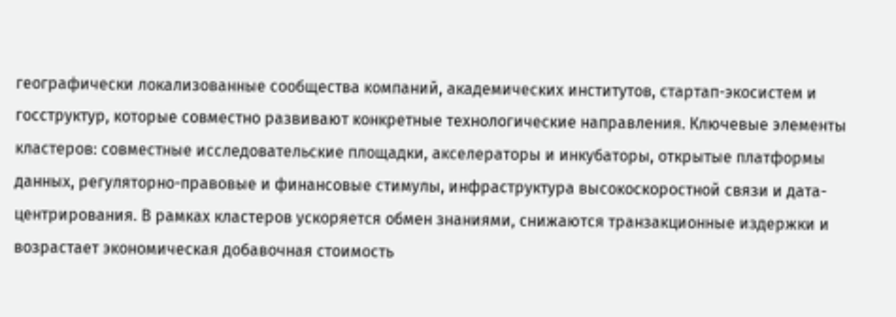географически локализованные сообщества компаний, академических институтов, стартап-экосистем и госструктур, которые совместно развивают конкретные технологические направления. Ключевые элементы кластеров: совместные исследовательские площадки, акселераторы и инкубаторы, открытые платформы данных, регуляторно-правовые и финансовые стимулы, инфраструктура высокоскоростной связи и дата-центрирования. В рамках кластеров ускоряется обмен знаниями, снижаются транзакционные издержки и возрастает экономическая добавочная стоимость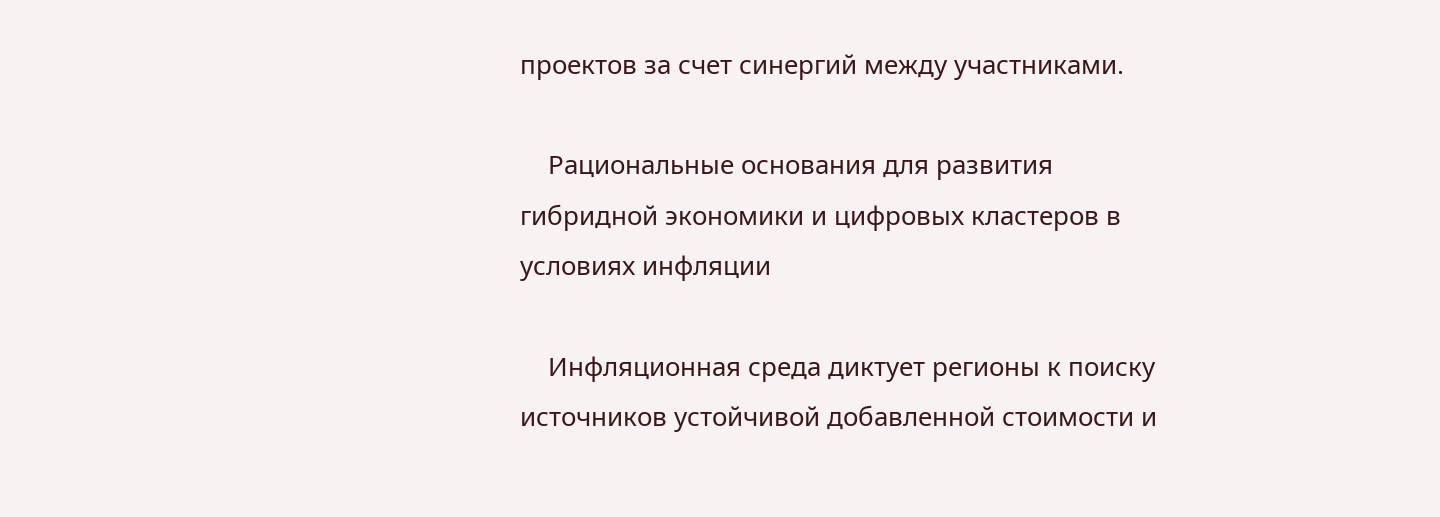проектов за счет синергий между участниками.

    Рациональные основания для развития гибридной экономики и цифровых кластеров в условиях инфляции

    Инфляционная среда диктует регионы к поиску источников устойчивой добавленной стоимости и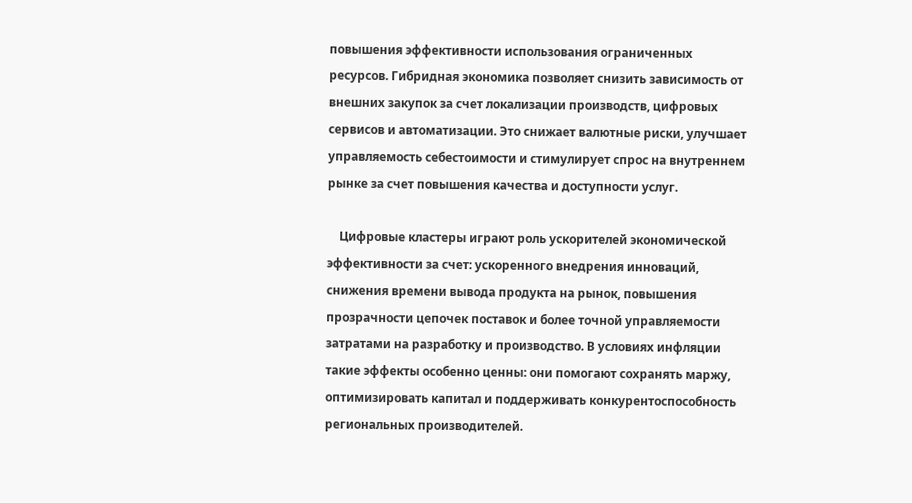повышения эффективности использования ограниченных ресурсов. Гибридная экономика позволяет снизить зависимость от внешних закупок за счет локализации производств, цифровых сервисов и автоматизации. Это снижает валютные риски, улучшает управляемость себестоимости и стимулирует спрос на внутреннем рынке за счет повышения качества и доступности услуг.

    Цифровые кластеры играют роль ускорителей экономической эффективности за счет: ускоренного внедрения инноваций, снижения времени вывода продукта на рынок, повышения прозрачности цепочек поставок и более точной управляемости затратами на разработку и производство. В условиях инфляции такие эффекты особенно ценны: они помогают сохранять маржу, оптимизировать капитал и поддерживать конкурентоспособность региональных производителей.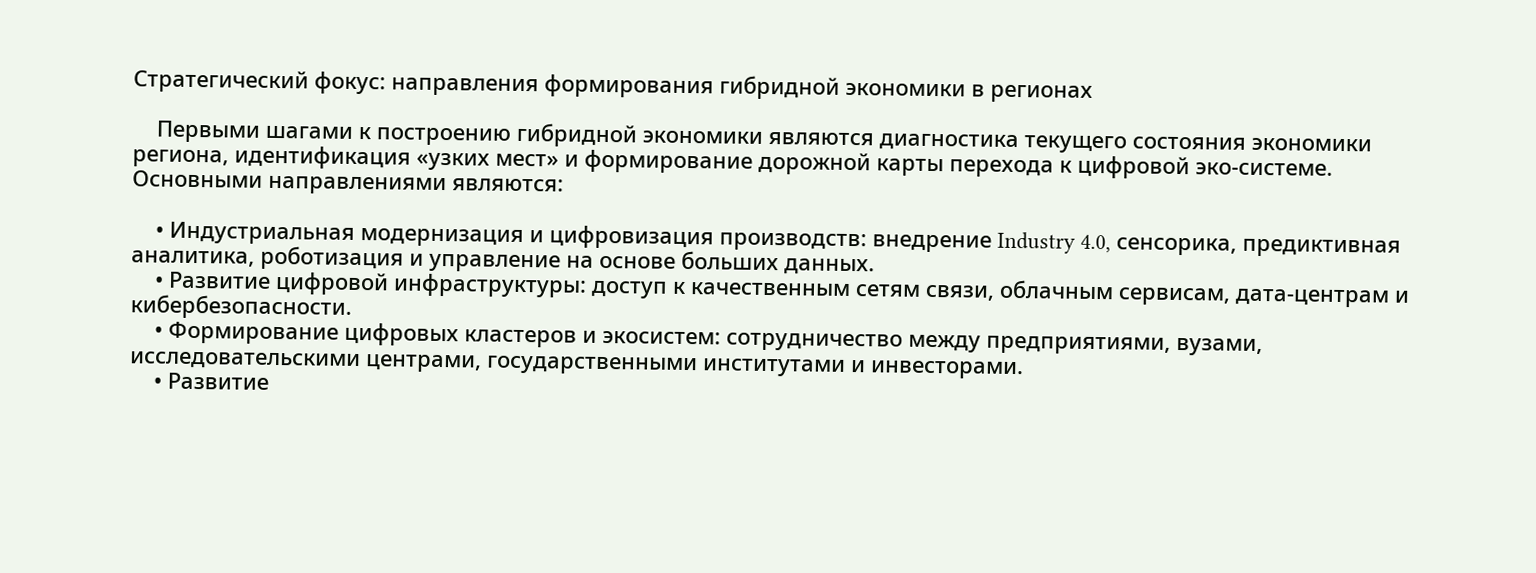Стратегический фокус: направления формирования гибридной экономики в регионах

    Первыми шагами к построению гибридной экономики являются диагностика текущего состояния экономики региона, идентификация «узких мест» и формирование дорожной карты перехода к цифровой эко-системе. Основными направлениями являются:

    • Индустриальная модернизация и цифровизация производств: внедрение Industry 4.0, сенсорика, предиктивная аналитика, роботизация и управление на основе больших данных.
    • Развитие цифровой инфраструктуры: доступ к качественным сетям связи, облачным сервисам, дата-центрам и кибербезопасности.
    • Формирование цифровых кластеров и экосистем: сотрудничество между предприятиями, вузами, исследовательскими центрами, государственными институтами и инвесторами.
    • Развитие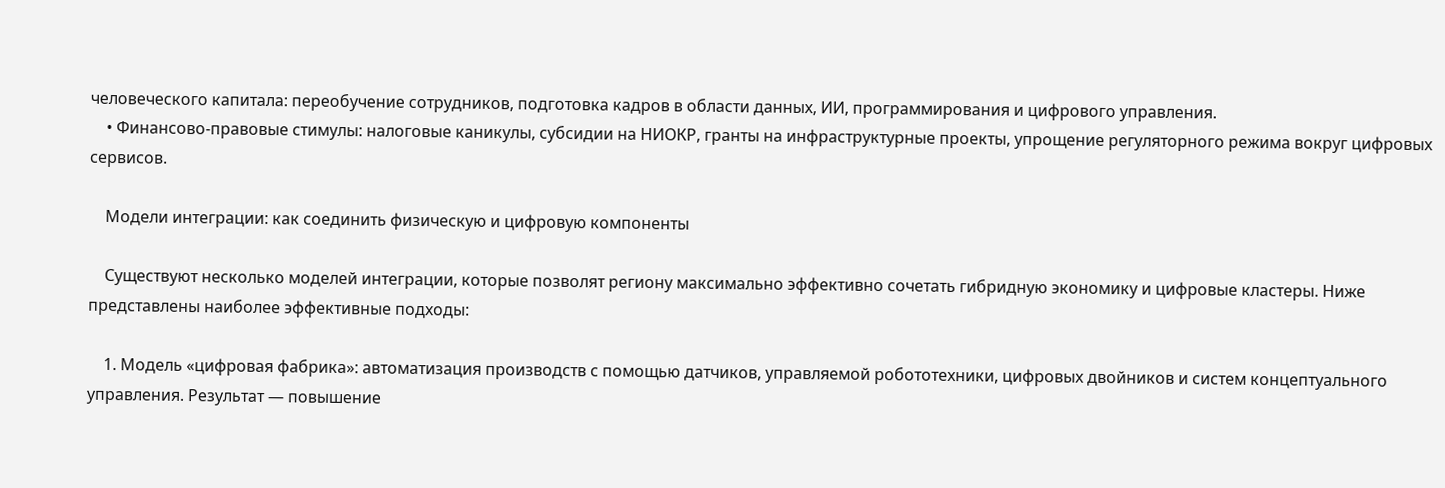человеческого капитала: переобучение сотрудников, подготовка кадров в области данных, ИИ, программирования и цифрового управления.
    • Финансово-правовые стимулы: налоговые каникулы, субсидии на НИОКР, гранты на инфраструктурные проекты, упрощение регуляторного режима вокруг цифровых сервисов.

    Модели интеграции: как соединить физическую и цифровую компоненты

    Существуют несколько моделей интеграции, которые позволят региону максимально эффективно сочетать гибридную экономику и цифровые кластеры. Ниже представлены наиболее эффективные подходы:

    1. Модель «цифровая фабрика»: автоматизация производств с помощью датчиков, управляемой робототехники, цифровых двойников и систем концептуального управления. Результат — повышение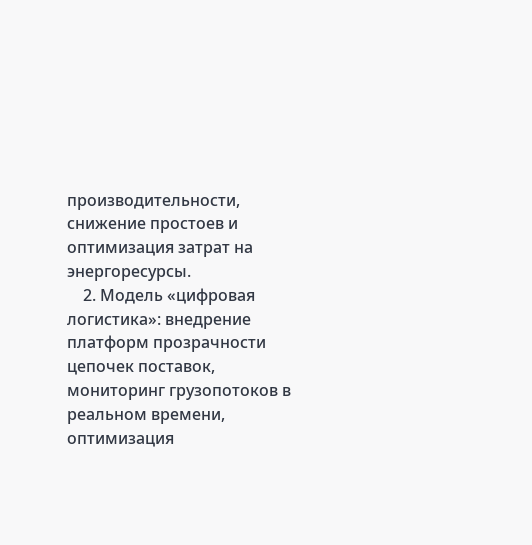производительности, снижение простоев и оптимизация затрат на энергоресурсы.
    2. Модель «цифровая логистика»: внедрение платформ прозрачности цепочек поставок, мониторинг грузопотоков в реальном времени, оптимизация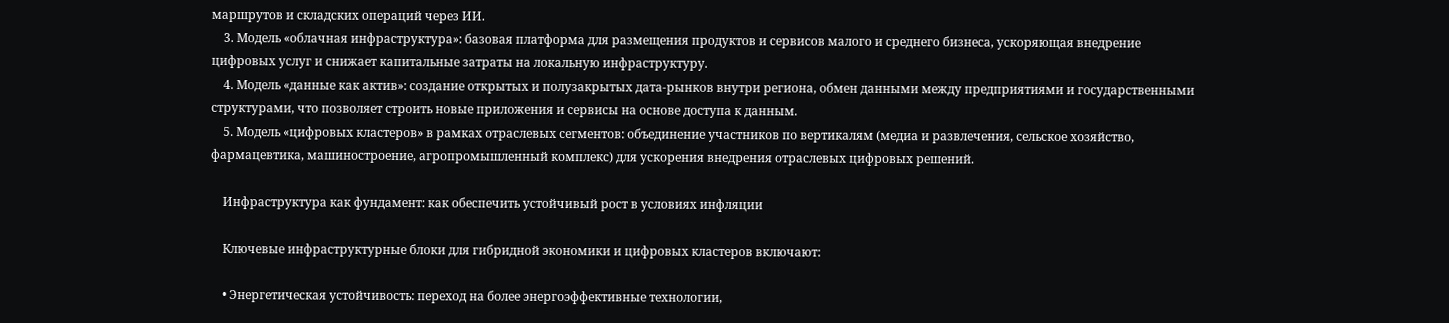маршрутов и складских операций через ИИ.
    3. Модель «облачная инфраструктура»: базовая платформа для размещения продуктов и сервисов малого и среднего бизнеса, ускоряющая внедрение цифровых услуг и снижает капитальные затраты на локальную инфраструктуру.
    4. Модель «данные как актив»: создание открытых и полузакрытых дата-рынков внутри региона, обмен данными между предприятиями и государственными структурами, что позволяет строить новые приложения и сервисы на основе доступа к данным.
    5. Модель «цифровых кластеров» в рамках отраслевых сегментов: объединение участников по вертикалям (медиа и развлечения, сельское хозяйство, фармацевтика, машиностроение, агропромышленный комплекс) для ускорения внедрения отраслевых цифровых решений.

    Инфраструктура как фундамент: как обеспечить устойчивый рост в условиях инфляции

    Ключевые инфраструктурные блоки для гибридной экономики и цифровых кластеров включают:

    • Энергетическая устойчивость: переход на более энергоэффективные технологии,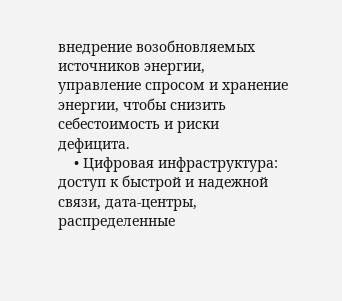внедрение возобновляемых источников энергии, управление спросом и хранение энергии, чтобы снизить себестоимость и риски дефицита.
    • Цифровая инфраструктура: доступ к быстрой и надежной связи, дата-центры, распределенные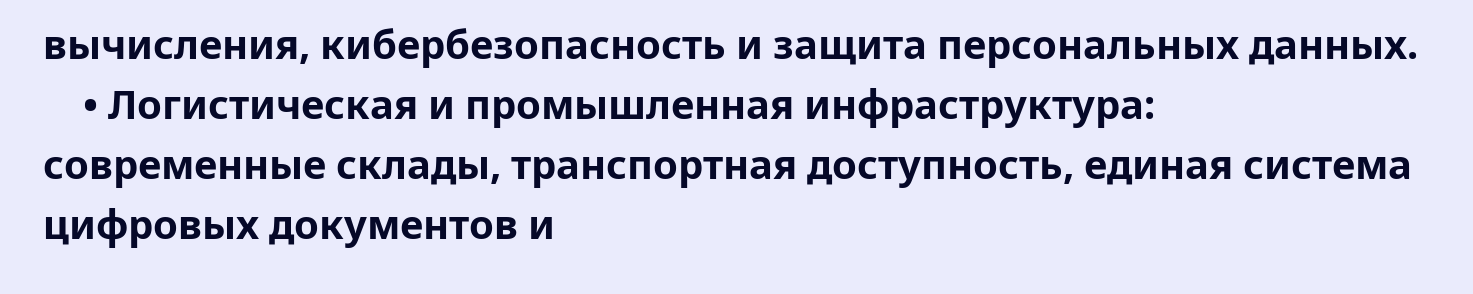вычисления, кибербезопасность и защита персональных данных.
    • Логистическая и промышленная инфраструктура: современные склады, транспортная доступность, единая система цифровых документов и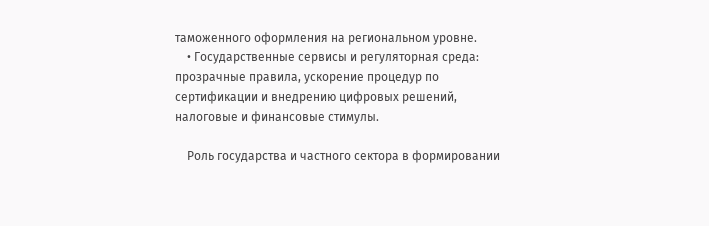таможенного оформления на региональном уровне.
    • Государственные сервисы и регуляторная среда: прозрачные правила, ускорение процедур по сертификации и внедрению цифровых решений, налоговые и финансовые стимулы.

    Роль государства и частного сектора в формировании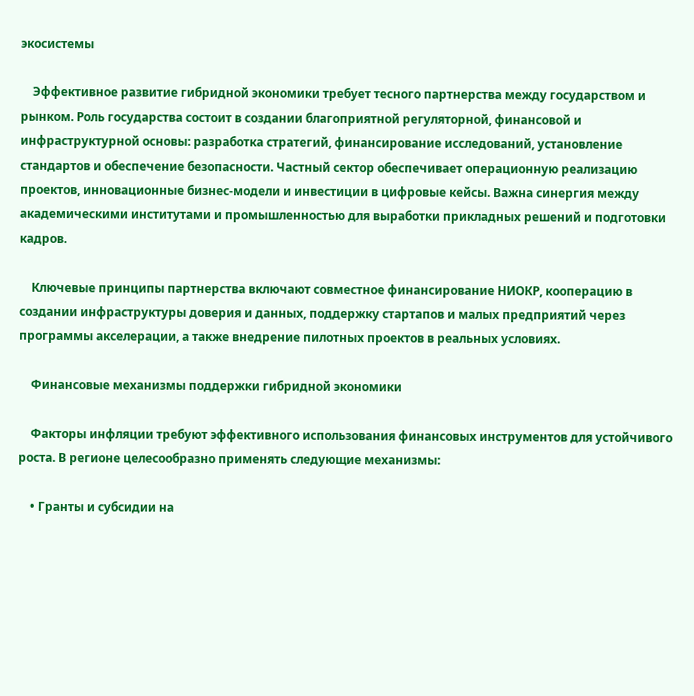экосистемы

    Эффективное развитие гибридной экономики требует тесного партнерства между государством и рынком. Роль государства состоит в создании благоприятной регуляторной, финансовой и инфраструктурной основы: разработка стратегий, финансирование исследований, установление стандартов и обеспечение безопасности. Частный сектор обеспечивает операционную реализацию проектов, инновационные бизнес-модели и инвестиции в цифровые кейсы. Важна синергия между академическими институтами и промышленностью для выработки прикладных решений и подготовки кадров.

    Ключевые принципы партнерства включают совместное финансирование НИОКР, кооперацию в создании инфраструктуры доверия и данных, поддержку стартапов и малых предприятий через программы акселерации, а также внедрение пилотных проектов в реальных условиях.

    Финансовые механизмы поддержки гибридной экономики

    Факторы инфляции требуют эффективного использования финансовых инструментов для устойчивого роста. В регионе целесообразно применять следующие механизмы:

    • Гранты и субсидии на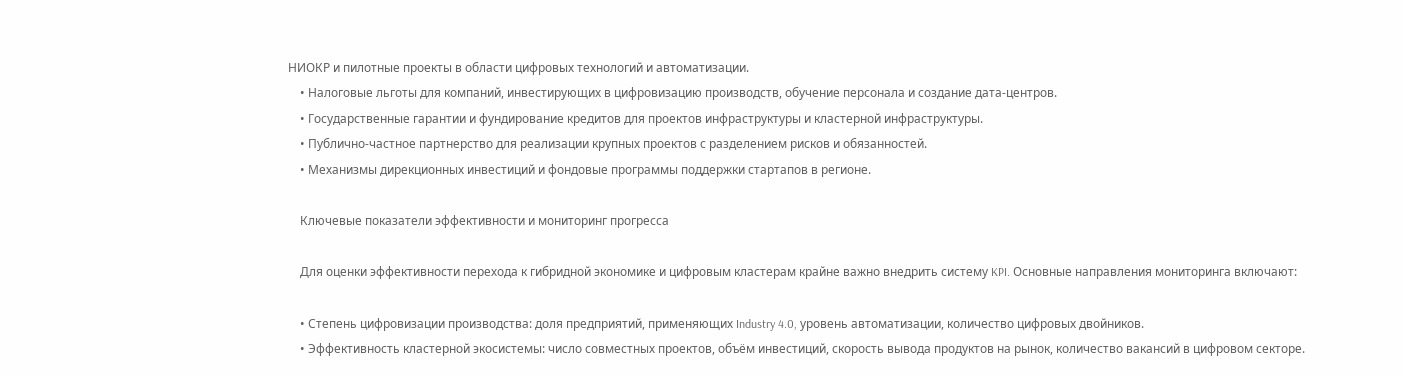НИОКР и пилотные проекты в области цифровых технологий и автоматизации.
    • Налоговые льготы для компаний, инвестирующих в цифровизацию производств, обучение персонала и создание дата-центров.
    • Государственные гарантии и фундирование кредитов для проектов инфраструктуры и кластерной инфраструктуры.
    • Публично-частное партнерство для реализации крупных проектов с разделением рисков и обязанностей.
    • Механизмы дирекционных инвестиций и фондовые программы поддержки стартапов в регионе.

    Ключевые показатели эффективности и мониторинг прогресса

    Для оценки эффективности перехода к гибридной экономике и цифровым кластерам крайне важно внедрить систему KPI. Основные направления мониторинга включают:

    • Степень цифровизации производства: доля предприятий, применяющих Industry 4.0, уровень автоматизации, количество цифровых двойников.
    • Эффективность кластерной экосистемы: число совместных проектов, объём инвестиций, скорость вывода продуктов на рынок, количество вакансий в цифровом секторе.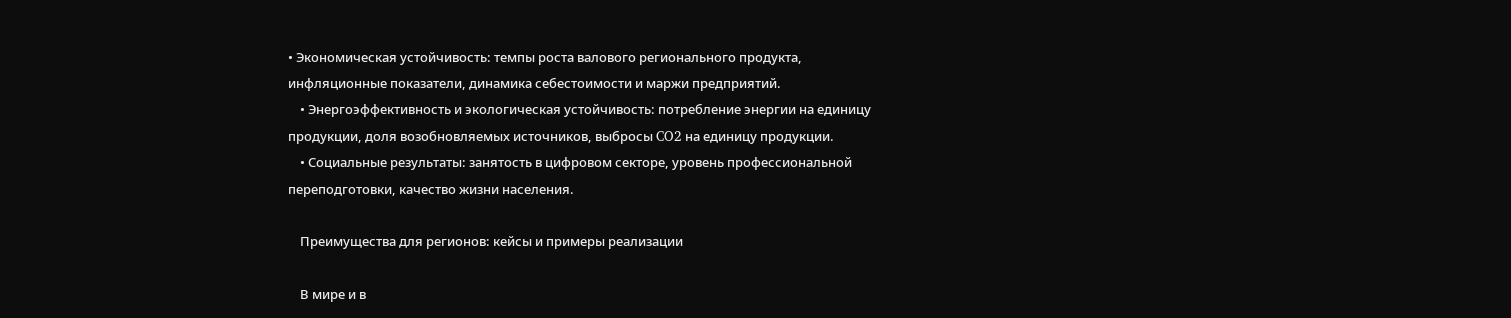• Экономическая устойчивость: темпы роста валового регионального продукта, инфляционные показатели, динамика себестоимости и маржи предприятий.
    • Энергоэффективность и экологическая устойчивость: потребление энергии на единицу продукции, доля возобновляемых источников, выбросы CO2 на единицу продукции.
    • Социальные результаты: занятость в цифровом секторе, уровень профессиональной переподготовки, качество жизни населения.

    Преимущества для регионов: кейсы и примеры реализации

    В мире и в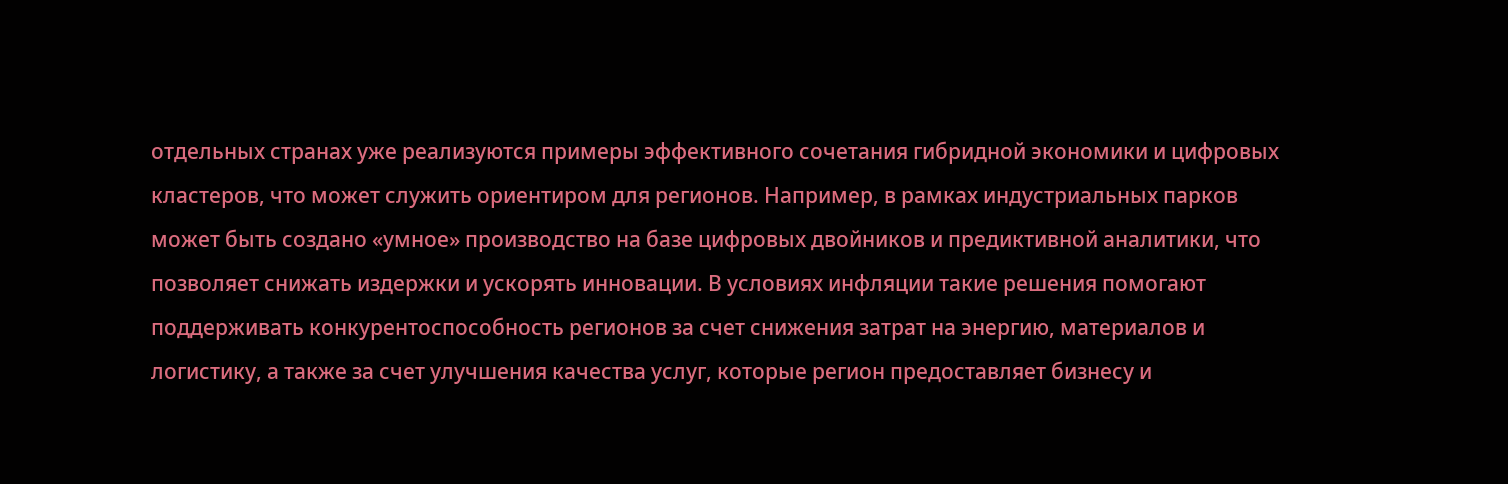отдельных странах уже реализуются примеры эффективного сочетания гибридной экономики и цифровых кластеров, что может служить ориентиром для регионов. Например, в рамках индустриальных парков может быть создано «умное» производство на базе цифровых двойников и предиктивной аналитики, что позволяет снижать издержки и ускорять инновации. В условиях инфляции такие решения помогают поддерживать конкурентоспособность регионов за счет снижения затрат на энергию, материалов и логистику, а также за счет улучшения качества услуг, которые регион предоставляет бизнесу и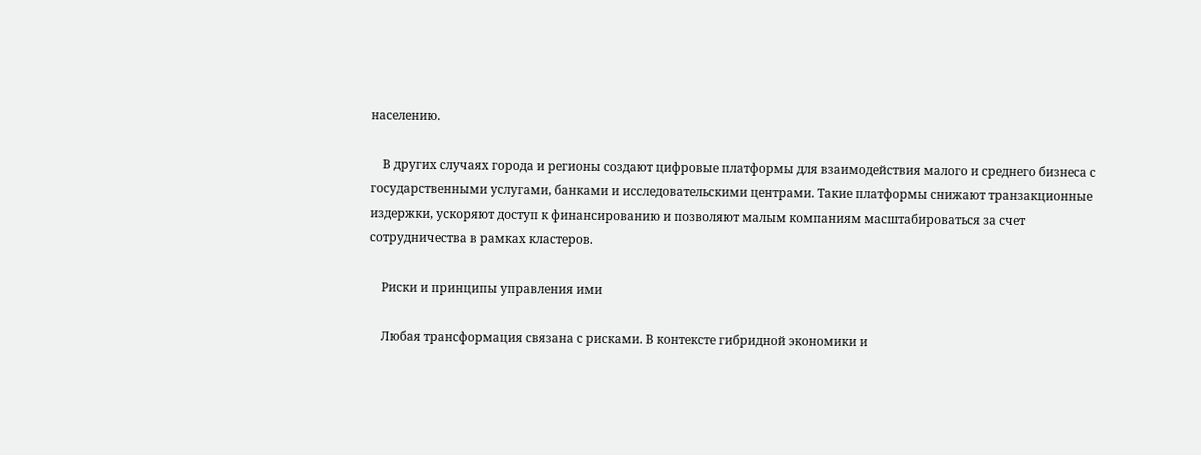населению.

    В других случаях города и регионы создают цифровые платформы для взаимодействия малого и среднего бизнеса с государственными услугами, банками и исследовательскими центрами. Такие платформы снижают транзакционные издержки, ускоряют доступ к финансированию и позволяют малым компаниям масштабироваться за счет сотрудничества в рамках кластеров.

    Риски и принципы управления ими

    Любая трансформация связана с рисками. В контексте гибридной экономики и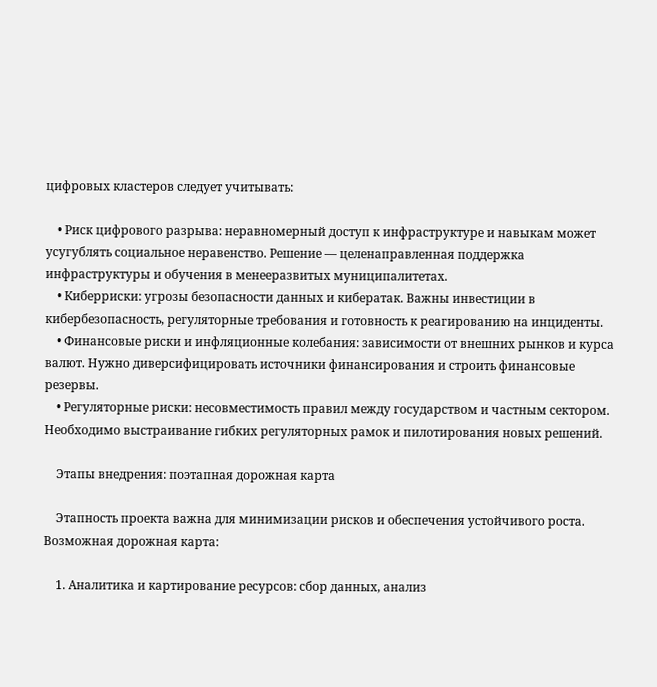цифровых кластеров следует учитывать:

    • Риск цифрового разрыва: неравномерный доступ к инфраструктуре и навыкам может усугублять социальное неравенство. Решение — целенаправленная поддержка инфраструктуры и обучения в менееразвитых муниципалитетах.
    • Киберриски: угрозы безопасности данных и кибератак. Важны инвестиции в кибербезопасность, регуляторные требования и готовность к реагированию на инциденты.
    • Финансовые риски и инфляционные колебания: зависимости от внешних рынков и курса валют. Нужно диверсифицировать источники финансирования и строить финансовые резервы.
    • Регуляторные риски: несовместимость правил между государством и частным сектором. Необходимо выстраивание гибких регуляторных рамок и пилотирования новых решений.

    Этапы внедрения: поэтапная дорожная карта

    Этапность проекта важна для минимизации рисков и обеспечения устойчивого роста. Возможная дорожная карта:

    1. Аналитика и картирование ресурсов: сбор данных, анализ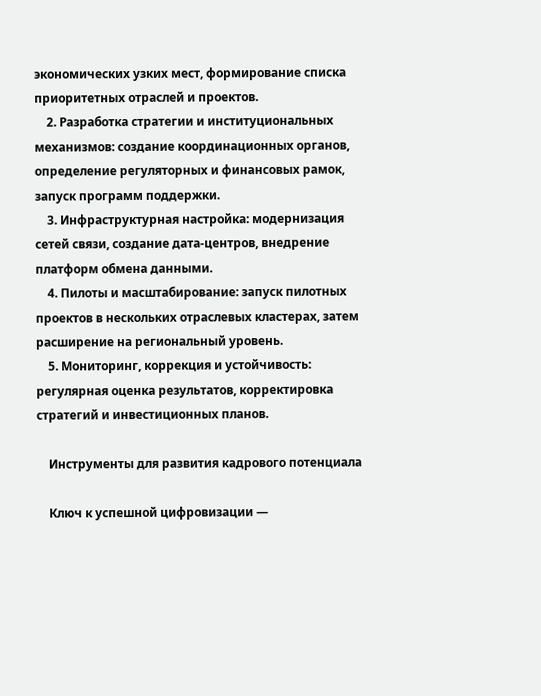экономических узких мест, формирование списка приоритетных отраслей и проектов.
    2. Разработка стратегии и институциональных механизмов: создание координационных органов, определение регуляторных и финансовых рамок, запуск программ поддержки.
    3. Инфраструктурная настройка: модернизация сетей связи, создание дата-центров, внедрение платформ обмена данными.
    4. Пилоты и масштабирование: запуск пилотных проектов в нескольких отраслевых кластерах, затем расширение на региональный уровень.
    5. Мониторинг, коррекция и устойчивость: регулярная оценка результатов, корректировка стратегий и инвестиционных планов.

    Инструменты для развития кадрового потенциала

    Ключ к успешной цифровизации —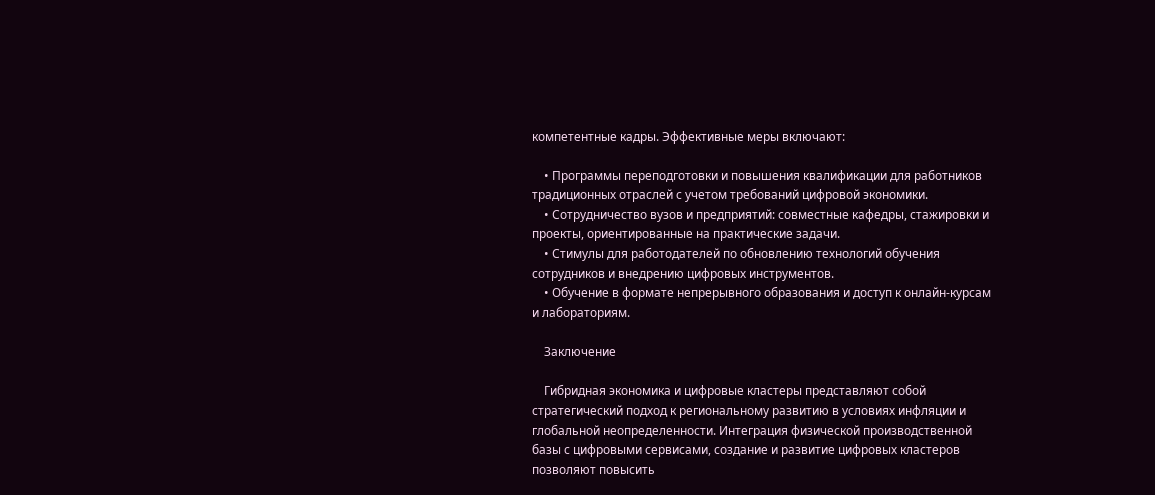компетентные кадры. Эффективные меры включают:

    • Программы переподготовки и повышения квалификации для работников традиционных отраслей с учетом требований цифровой экономики.
    • Сотрудничество вузов и предприятий: совместные кафедры, стажировки и проекты, ориентированные на практические задачи.
    • Стимулы для работодателей по обновлению технологий обучения сотрудников и внедрению цифровых инструментов.
    • Обучение в формате непрерывного образования и доступ к онлайн-курсам и лабораториям.

    Заключение

    Гибридная экономика и цифровые кластеры представляют собой стратегический подход к региональному развитию в условиях инфляции и глобальной неопределенности. Интеграция физической производственной базы с цифровыми сервисами, создание и развитие цифровых кластеров позволяют повысить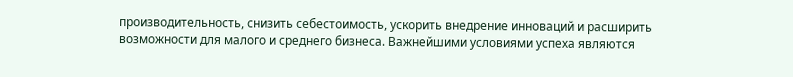производительность, снизить себестоимость, ускорить внедрение инноваций и расширить возможности для малого и среднего бизнеса. Важнейшими условиями успеха являются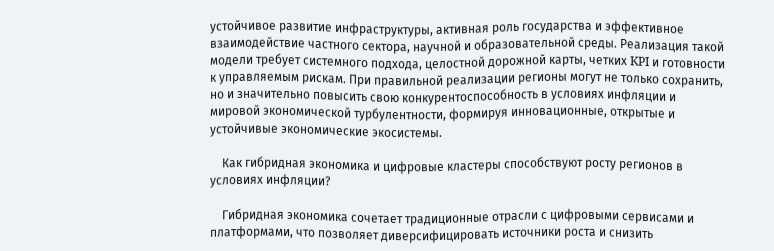устойчивое развитие инфраструктуры, активная роль государства и эффективное взаимодействие частного сектора, научной и образовательной среды. Реализация такой модели требует системного подхода, целостной дорожной карты, четких KPI и готовности к управляемым рискам. При правильной реализации регионы могут не только сохранить, но и значительно повысить свою конкурентоспособность в условиях инфляции и мировой экономической турбулентности, формируя инновационные, открытые и устойчивые экономические экосистемы.

    Как гибридная экономика и цифровые кластеры способствуют росту регионов в условиях инфляции?

    Гибридная экономика сочетает традиционные отрасли с цифровыми сервисами и платформами, что позволяет диверсифицировать источники роста и снизить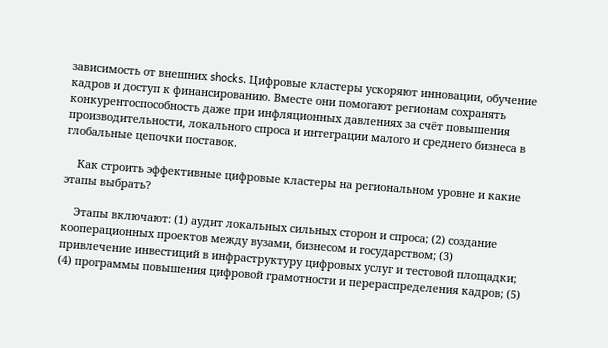зависимость от внешних shocks. Цифровые кластеры ускоряют инновации, обучение кадров и доступ к финансированию. Вместе они помогают регионам сохранять конкурентоспособность даже при инфляционных давлениях за счёт повышения производительности, локального спроса и интеграции малого и среднего бизнеса в глобальные цепочки поставок.

    Как строить эффективные цифровые кластеры на региональном уровне и какие этапы выбрать?

    Этапы включают: (1) аудит локальных сильных сторон и спроса; (2) создание кооперационных проектов между вузами, бизнесом и государством; (3) привлечение инвестиций в инфраструктуру цифровых услуг и тестовой площадки; (4) программы повышения цифровой грамотности и перераспределения кадров; (5)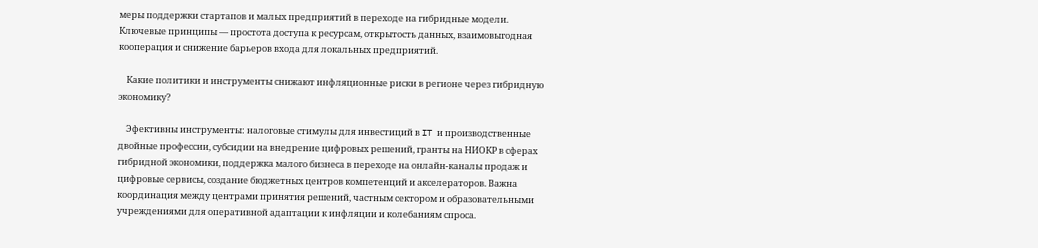меры поддержки стартапов и малых предприятий в переходе на гибридные модели. Ключевые принципы — простота доступа к ресурсам, открытость данных, взаимовыгодная кооперация и снижение барьеров входа для локальных предприятий.

    Какие политики и инструменты снижают инфляционные риски в регионе через гибридную экономику?

    Эфективны инструменты: налоговые стимулы для инвестиций в IT и производственные двойные профессии, субсидии на внедрение цифровых решений, гранты на НИОКР в сферах гибридной экономики, поддержка малого бизнеса в переходе на онлайн-каналы продаж и цифровые сервисы, создание бюджетных центров компетенций и акселераторов. Важна координация между центрами принятия решений, частным сектором и образовательными учреждениями для оперативной адаптации к инфляции и колебаниям спроса.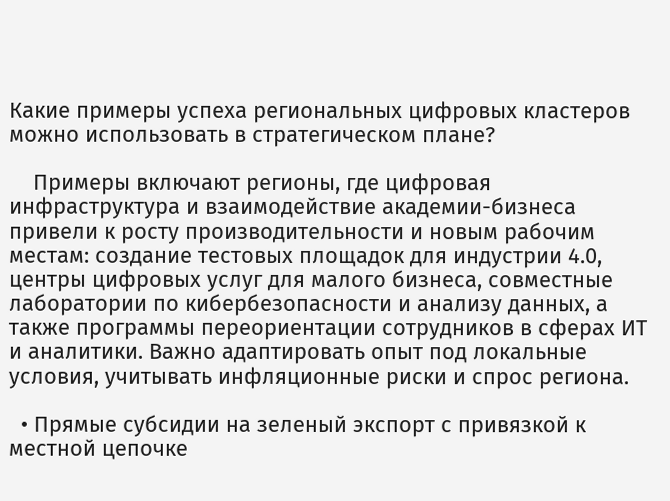Какие примеры успеха региональных цифровых кластеров можно использовать в стратегическом плане?

    Примеры включают регионы, где цифровая инфраструктура и взаимодействие академии-бизнеса привели к росту производительности и новым рабочим местам: создание тестовых площадок для индустрии 4.0, центры цифровых услуг для малого бизнеса, совместные лаборатории по кибербезопасности и анализу данных, а также программы переориентации сотрудников в сферах ИТ и аналитики. Важно адаптировать опыт под локальные условия, учитывать инфляционные риски и спрос региона.

  • Прямые субсидии на зеленый экспорт с привязкой к местной цепочке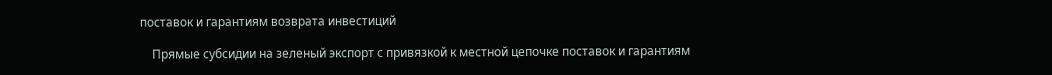поставок и гарантиям возврата инвестиций

    Прямые субсидии на зеленый экспорт с привязкой к местной цепочке поставок и гарантиям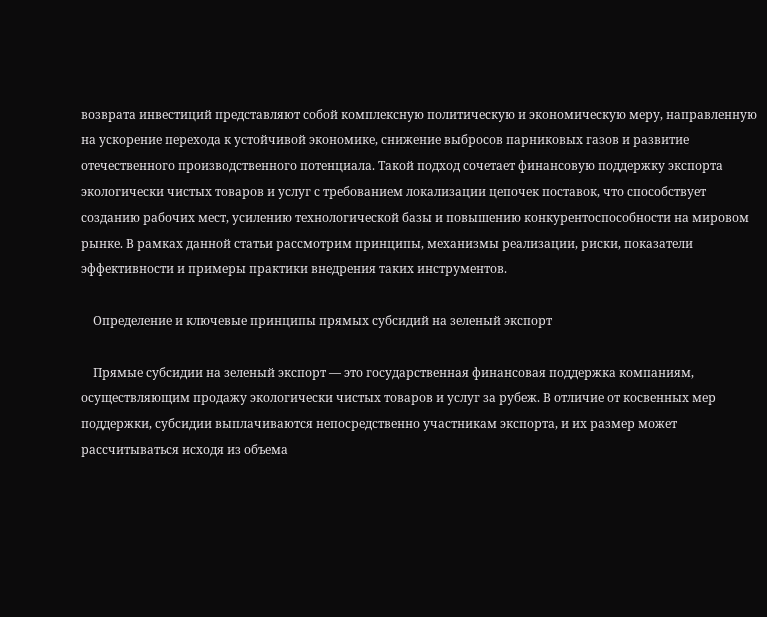возврата инвестиций представляют собой комплексную политическую и экономическую меру, направленную на ускорение перехода к устойчивой экономике, снижение выбросов парниковых газов и развитие отечественного производственного потенциала. Такой подход сочетает финансовую поддержку экспорта экологически чистых товаров и услуг с требованием локализации цепочек поставок, что способствует созданию рабочих мест, усилению технологической базы и повышению конкурентоспособности на мировом рынке. В рамках данной статьи рассмотрим принципы, механизмы реализации, риски, показатели эффективности и примеры практики внедрения таких инструментов.

    Определение и ключевые принципы прямых субсидий на зеленый экспорт

    Прямые субсидии на зеленый экспорт — это государственная финансовая поддержка компаниям, осуществляющим продажу экологически чистых товаров и услуг за рубеж. В отличие от косвенных мер поддержки, субсидии выплачиваются непосредственно участникам экспорта, и их размер может рассчитываться исходя из объема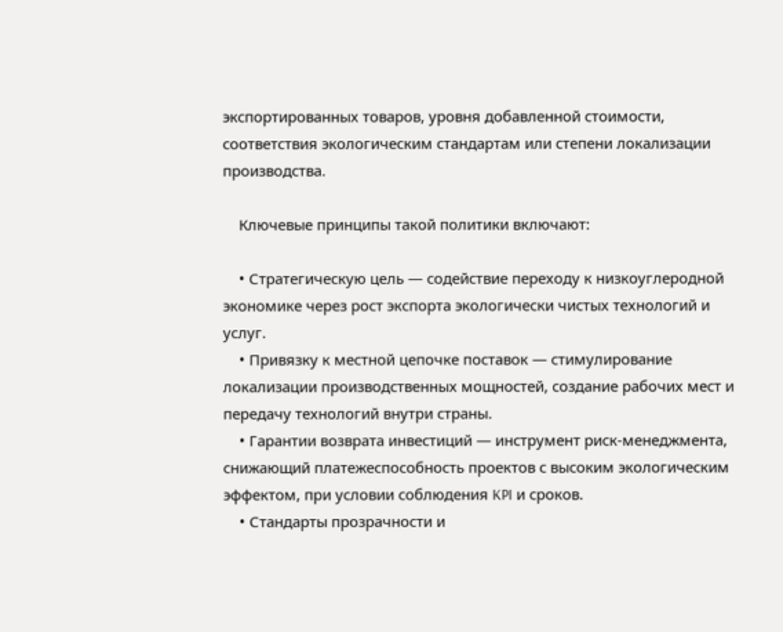экспортированных товаров, уровня добавленной стоимости, соответствия экологическим стандартам или степени локализации производства.

    Ключевые принципы такой политики включают:

    • Стратегическую цель — содействие переходу к низкоуглеродной экономике через рост экспорта экологически чистых технологий и услуг.
    • Привязку к местной цепочке поставок — стимулирование локализации производственных мощностей, создание рабочих мест и передачу технологий внутри страны.
    • Гарантии возврата инвестиций — инструмент риск-менеджмента, снижающий платежеспособность проектов с высоким экологическим эффектом, при условии соблюдения KPI и сроков.
    • Стандарты прозрачности и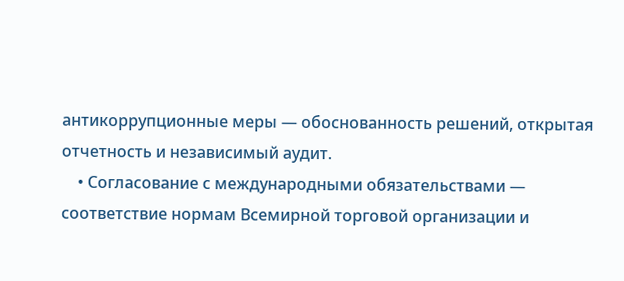антикоррупционные меры — обоснованность решений, открытая отчетность и независимый аудит.
    • Согласование с международными обязательствами — соответствие нормам Всемирной торговой организации и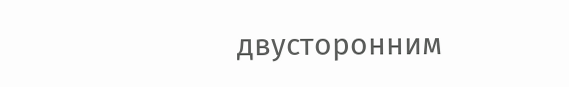двусторонним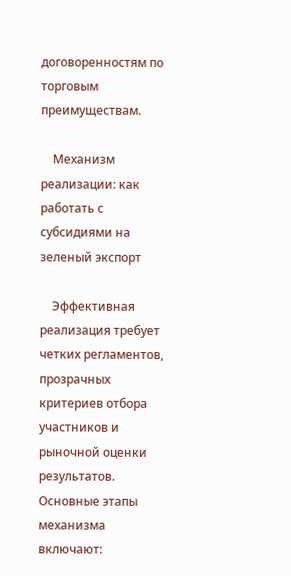договоренностям по торговым преимуществам.

    Механизм реализации: как работать с субсидиями на зеленый экспорт

    Эффективная реализация требует четких регламентов, прозрачных критериев отбора участников и рыночной оценки результатов. Основные этапы механизма включают: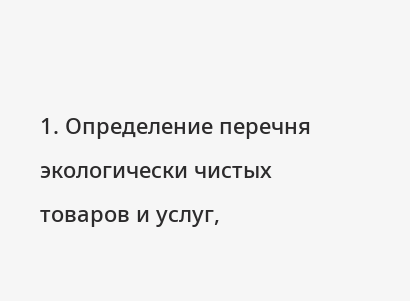1. Определение перечня экологически чистых товаров и услуг,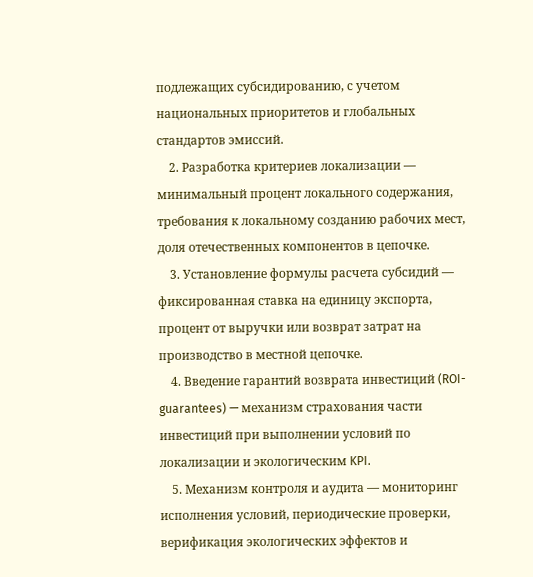подлежащих субсидированию, с учетом национальных приоритетов и глобальных стандартов эмиссий.
    2. Разработка критериев локализации — минимальный процент локального содержания, требования к локальному созданию рабочих мест, доля отечественных компонентов в цепочке.
    3. Установление формулы расчета субсидий — фиксированная ставка на единицу экспорта, процент от выручки или возврат затрат на производство в местной цепочке.
    4. Введение гарантий возврата инвестиций (ROI-guarantees) — механизм страхования части инвестиций при выполнении условий по локализации и экологическим KPI.
    5. Механизм контроля и аудита — мониторинг исполнения условий, периодические проверки, верификация экологических эффектов и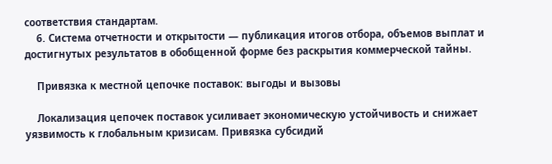соответствия стандартам.
    6. Система отчетности и открытости — публикация итогов отбора, объемов выплат и достигнутых результатов в обобщенной форме без раскрытия коммерческой тайны.

    Привязка к местной цепочке поставок: выгоды и вызовы

    Локализация цепочек поставок усиливает экономическую устойчивость и снижает уязвимость к глобальным кризисам. Привязка субсидий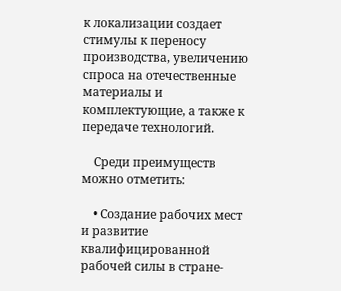к локализации создает стимулы к переносу производства, увеличению спроса на отечественные материалы и комплектующие, а также к передаче технологий.

    Среди преимуществ можно отметить:

    • Создание рабочих мест и развитие квалифицированной рабочей силы в стране-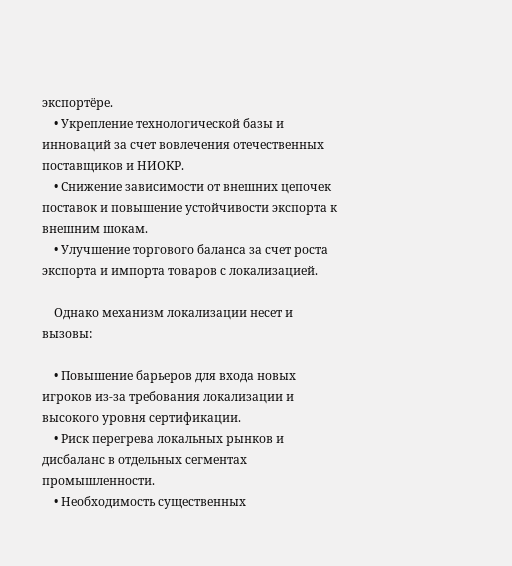экспортёре.
    • Укрепление технологической базы и инноваций за счет вовлечения отечественных поставщиков и НИОКР.
    • Снижение зависимости от внешних цепочек поставок и повышение устойчивости экспорта к внешним шокам.
    • Улучшение торгового баланса за счет роста экспорта и импорта товаров с локализацией.

    Однако механизм локализации несет и вызовы:

    • Повышение барьеров для входа новых игроков из-за требования локализации и высокого уровня сертификации.
    • Риск перегрева локальных рынков и дисбаланс в отдельных сегментах промышленности.
    • Необходимость существенных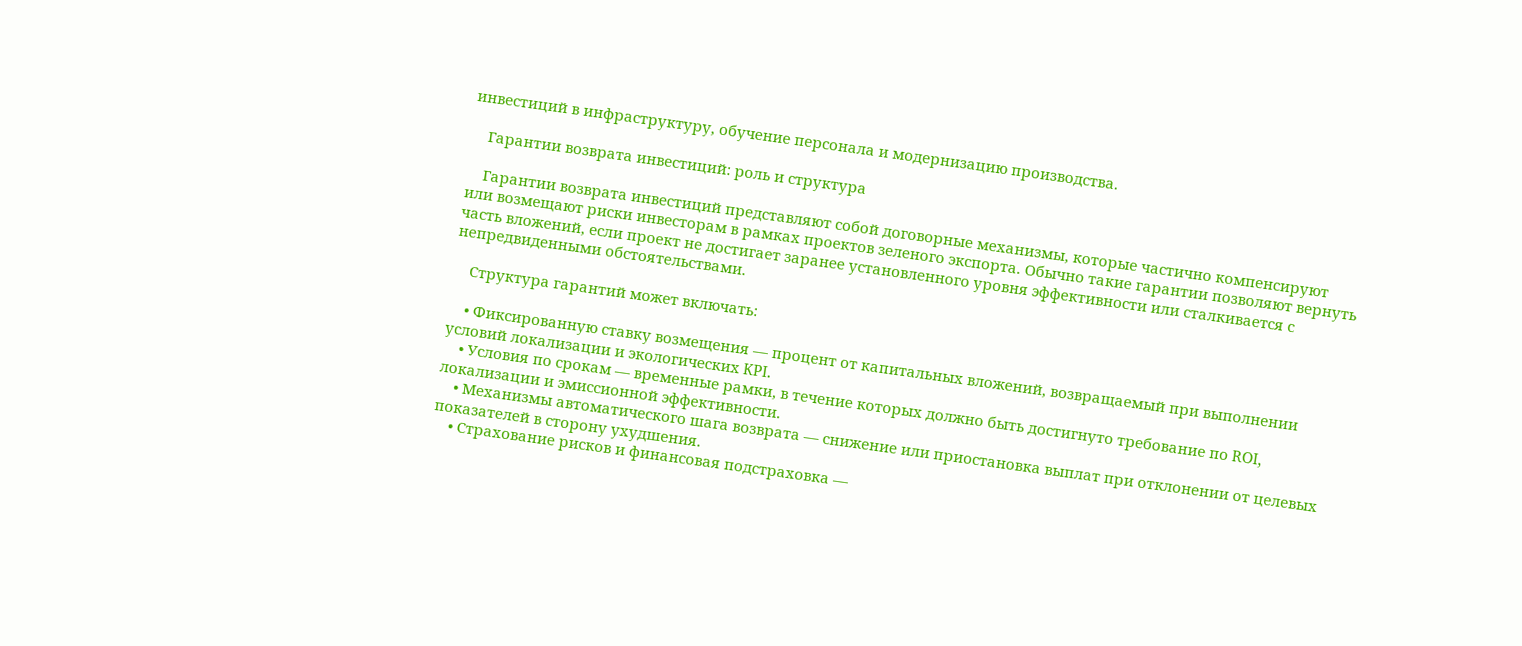инвестиций в инфраструктуру, обучение персонала и модернизацию производства.

    Гарантии возврата инвестиций: роль и структура

    Гарантии возврата инвестиций представляют собой договорные механизмы, которые частично компенсируют или возмещают риски инвесторам в рамках проектов зеленого экспорта. Обычно такие гарантии позволяют вернуть часть вложений, если проект не достигает заранее установленного уровня эффективности или сталкивается с непредвиденными обстоятельствами.

    Структура гарантий может включать:

    • Фиксированную ставку возмещения — процент от капитальных вложений, возвращаемый при выполнении условий локализации и экологических KPI.
    • Условия по срокам — временные рамки, в течение которых должно быть достигнуто требование по ROI, локализации и эмиссионной эффективности.
    • Механизмы автоматического шага возврата — снижение или приостановка выплат при отклонении от целевых показателей в сторону ухудшения.
    • Страхование рисков и финансовая подстраховка —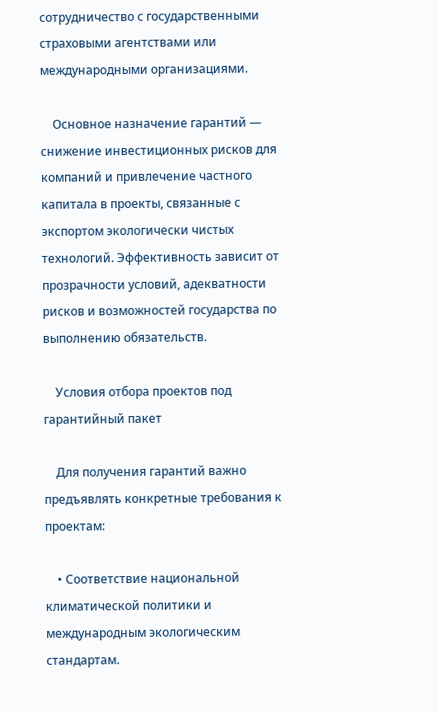сотрудничество с государственными страховыми агентствами или международными организациями.

    Основное назначение гарантий — снижение инвестиционных рисков для компаний и привлечение частного капитала в проекты, связанные с экспортом экологически чистых технологий. Эффективность зависит от прозрачности условий, адекватности рисков и возможностей государства по выполнению обязательств.

    Условия отбора проектов под гарантийный пакет

    Для получения гарантий важно предъявлять конкретные требования к проектам:

    • Соответствие национальной климатической политики и международным экологическим стандартам.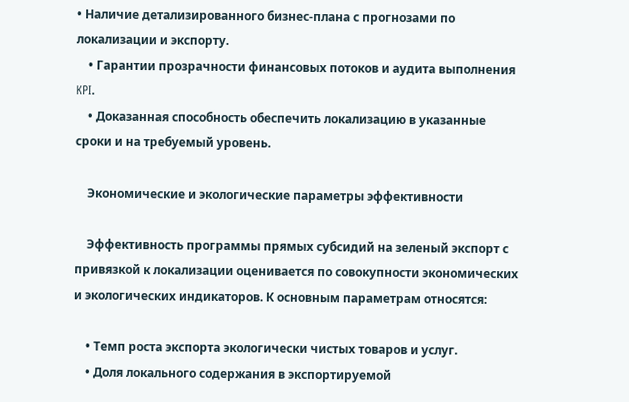• Наличие детализированного бизнес-плана с прогнозами по локализации и экспорту.
    • Гарантии прозрачности финансовых потоков и аудита выполнения KPI.
    • Доказанная способность обеспечить локализацию в указанные сроки и на требуемый уровень.

    Экономические и экологические параметры эффективности

    Эффективность программы прямых субсидий на зеленый экспорт с привязкой к локализации оценивается по совокупности экономических и экологических индикаторов. К основным параметрам относятся:

    • Темп роста экспорта экологически чистых товаров и услуг.
    • Доля локального содержания в экспортируемой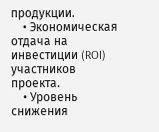продукции.
    • Экономическая отдача на инвестиции (ROI) участников проекта.
    • Уровень снижения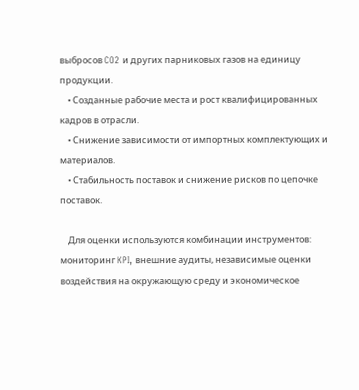выбросов CO2 и других парниковых газов на единицу продукции.
    • Созданные рабочие места и рост квалифицированных кадров в отрасли.
    • Снижение зависимости от импортных комплектующих и материалов.
    • Стабильность поставок и снижение рисков по цепочке поставок.

    Для оценки используются комбинации инструментов: мониторинг KPI, внешние аудиты, независимые оценки воздействия на окружающую среду и экономическое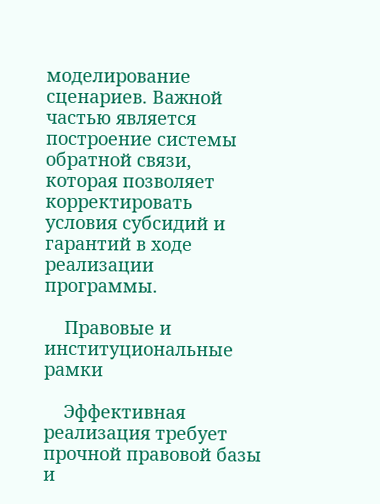моделирование сценариев. Важной частью является построение системы обратной связи, которая позволяет корректировать условия субсидий и гарантий в ходе реализации программы.

    Правовые и институциональные рамки

    Эффективная реализация требует прочной правовой базы и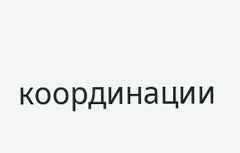координации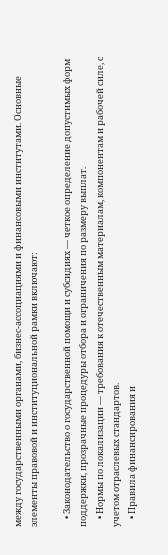между государственными органами, бизнес-ассоциациями и финансовыми институтами. Основные элементы правовой и институциональной рамки включают:

    • Законодательство о государственной помощи и субсидиях — четкое определение допустимых форм поддержки, прозрачные процедуры отбора и ограничения по размеру выплат.
    • Нормы по локализации — требования к отечественным материалам, компонентам и рабочей силе, с учетом отраслевых стандартов.
    • Правила финансирования и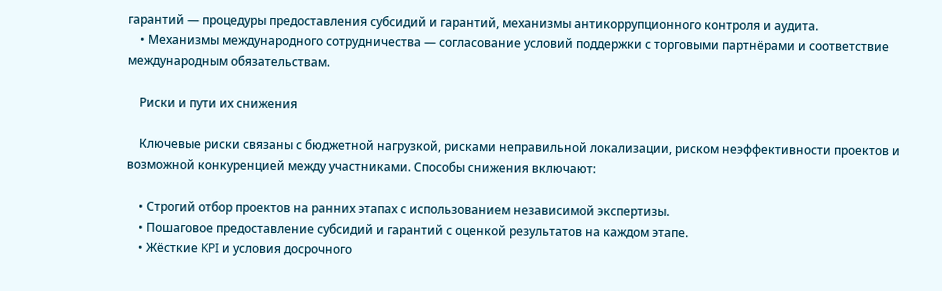гарантий — процедуры предоставления субсидий и гарантий, механизмы антикоррупционного контроля и аудита.
    • Механизмы международного сотрудничества — согласование условий поддержки с торговыми партнёрами и соответствие международным обязательствам.

    Риски и пути их снижения

    Ключевые риски связаны с бюджетной нагрузкой, рисками неправильной локализации, риском неэффективности проектов и возможной конкуренцией между участниками. Способы снижения включают:

    • Строгий отбор проектов на ранних этапах с использованием независимой экспертизы.
    • Пошаговое предоставление субсидий и гарантий с оценкой результатов на каждом этапе.
    • Жёсткие KPI и условия досрочного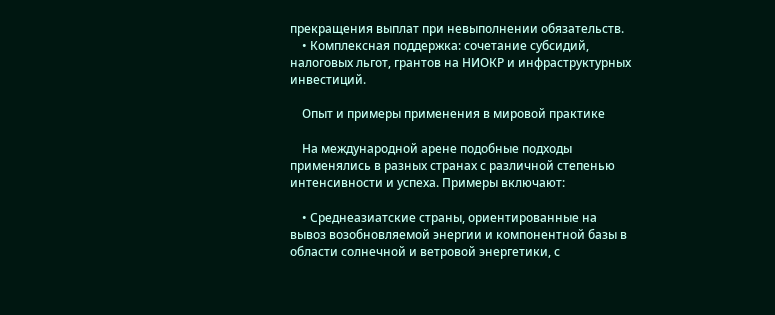прекращения выплат при невыполнении обязательств.
    • Комплексная поддержка: сочетание субсидий, налоговых льгот, грантов на НИОКР и инфраструктурных инвестиций.

    Опыт и примеры применения в мировой практике

    На международной арене подобные подходы применялись в разных странах с различной степенью интенсивности и успеха. Примеры включают:

    • Среднеазиатские страны, ориентированные на вывоз возобновляемой энергии и компонентной базы в области солнечной и ветровой энергетики, с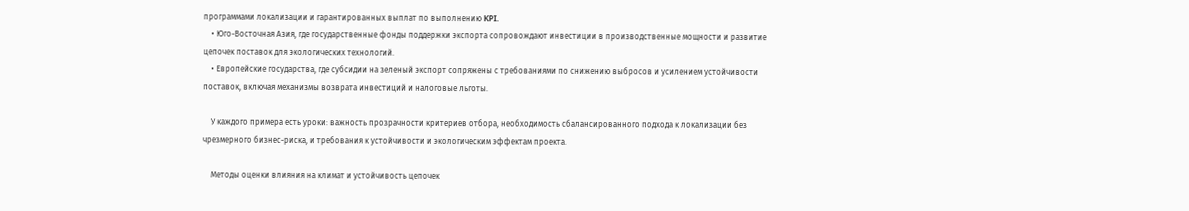программами локализации и гарантированных выплат по выполнению KPI.
    • Юго-Восточная Азия, где государственные фонды поддержки экспорта сопровождают инвестиции в производственные мощности и развитие цепочек поставок для экологических технологий.
    • Европейские государства, где субсидии на зеленый экспорт сопряжены с требованиями по снижению выбросов и усилением устойчивости поставок, включая механизмы возврата инвестиций и налоговые льготы.

    У каждого примера есть уроки: важность прозрачности критериев отбора, необходимость сбалансированного подхода к локализации без чрезмерного бизнес-риска, и требования к устойчивости и экологическим эффектам проекта.

    Методы оценки влияния на климат и устойчивость цепочек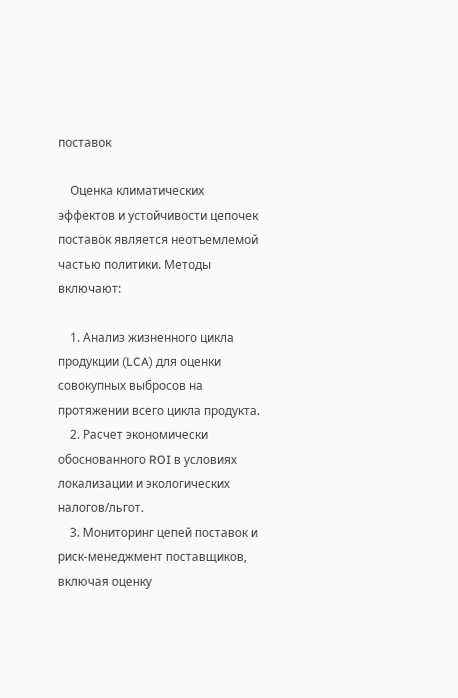поставок

    Оценка климатических эффектов и устойчивости цепочек поставок является неотъемлемой частью политики. Методы включают:

    1. Анализ жизненного цикла продукции (LCA) для оценки совокупных выбросов на протяжении всего цикла продукта.
    2. Расчет экономически обоснованного ROI в условиях локализации и экологических налогов/льгот.
    3. Мониторинг цепей поставок и риск-менеджмент поставщиков, включая оценку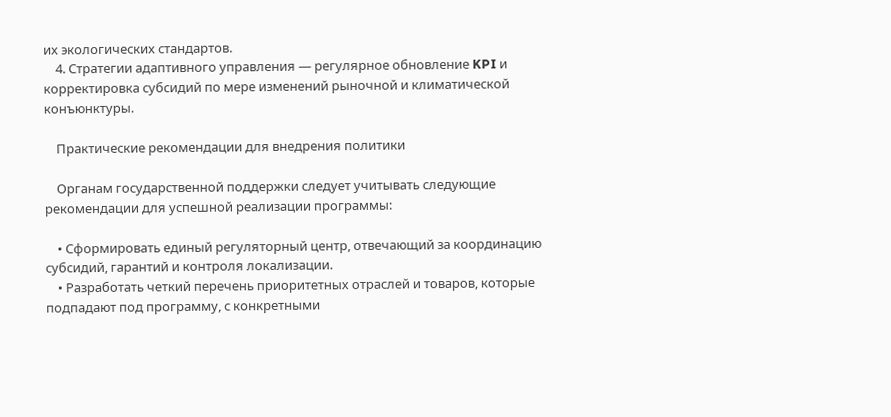их экологических стандартов.
    4. Стратегии адаптивного управления — регулярное обновление KPI и корректировка субсидий по мере изменений рыночной и климатической конъюнктуры.

    Практические рекомендации для внедрения политики

    Органам государственной поддержки следует учитывать следующие рекомендации для успешной реализации программы:

    • Сформировать единый регуляторный центр, отвечающий за координацию субсидий, гарантий и контроля локализации.
    • Разработать четкий перечень приоритетных отраслей и товаров, которые подпадают под программу, с конкретными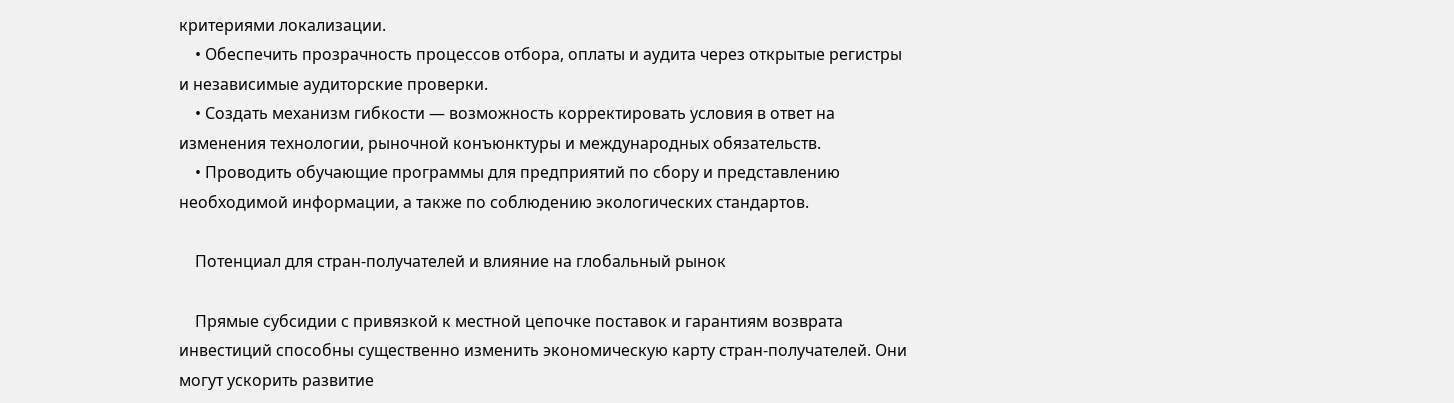критериями локализации.
    • Обеспечить прозрачность процессов отбора, оплаты и аудита через открытые регистры и независимые аудиторские проверки.
    • Создать механизм гибкости — возможность корректировать условия в ответ на изменения технологии, рыночной конъюнктуры и международных обязательств.
    • Проводить обучающие программы для предприятий по сбору и представлению необходимой информации, а также по соблюдению экологических стандартов.

    Потенциал для стран-получателей и влияние на глобальный рынок

    Прямые субсидии с привязкой к местной цепочке поставок и гарантиям возврата инвестиций способны существенно изменить экономическую карту стран-получателей. Они могут ускорить развитие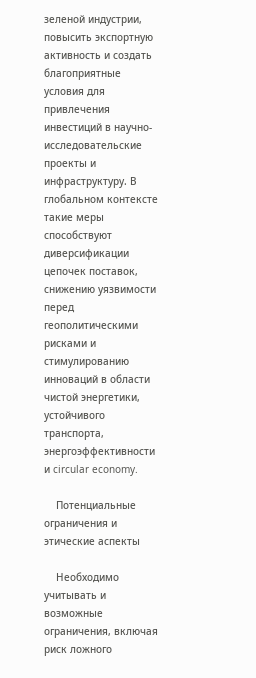зеленой индустрии, повысить экспортную активность и создать благоприятные условия для привлечения инвестиций в научно-исследовательские проекты и инфраструктуру. В глобальном контексте такие меры способствуют диверсификации цепочек поставок, снижению уязвимости перед геополитическими рисками и стимулированию инноваций в области чистой энергетики, устойчивого транспорта, энергоэффективности и circular economy.

    Потенциальные ограничения и этические аспекты

    Необходимо учитывать и возможные ограничения, включая риск ложного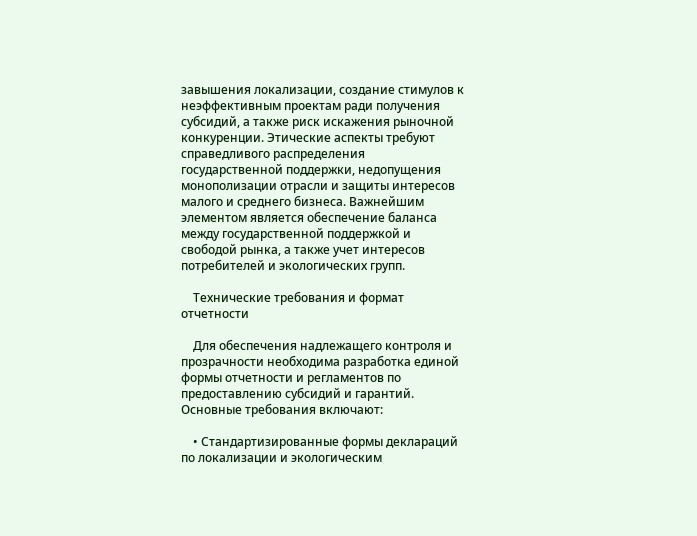завышения локализации, создание стимулов к неэффективным проектам ради получения субсидий, а также риск искажения рыночной конкуренции. Этические аспекты требуют справедливого распределения государственной поддержки, недопущения монополизации отрасли и защиты интересов малого и среднего бизнеса. Важнейшим элементом является обеспечение баланса между государственной поддержкой и свободой рынка, а также учет интересов потребителей и экологических групп.

    Технические требования и формат отчетности

    Для обеспечения надлежащего контроля и прозрачности необходима разработка единой формы отчетности и регламентов по предоставлению субсидий и гарантий. Основные требования включают:

    • Стандартизированные формы деклараций по локализации и экологическим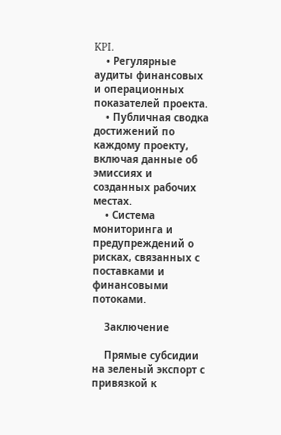KPI.
    • Регулярные аудиты финансовых и операционных показателей проекта.
    • Публичная сводка достижений по каждому проекту, включая данные об эмиссиях и созданных рабочих местах.
    • Система мониторинга и предупреждений о рисках, связанных с поставками и финансовыми потоками.

    Заключение

    Прямые субсидии на зеленый экспорт с привязкой к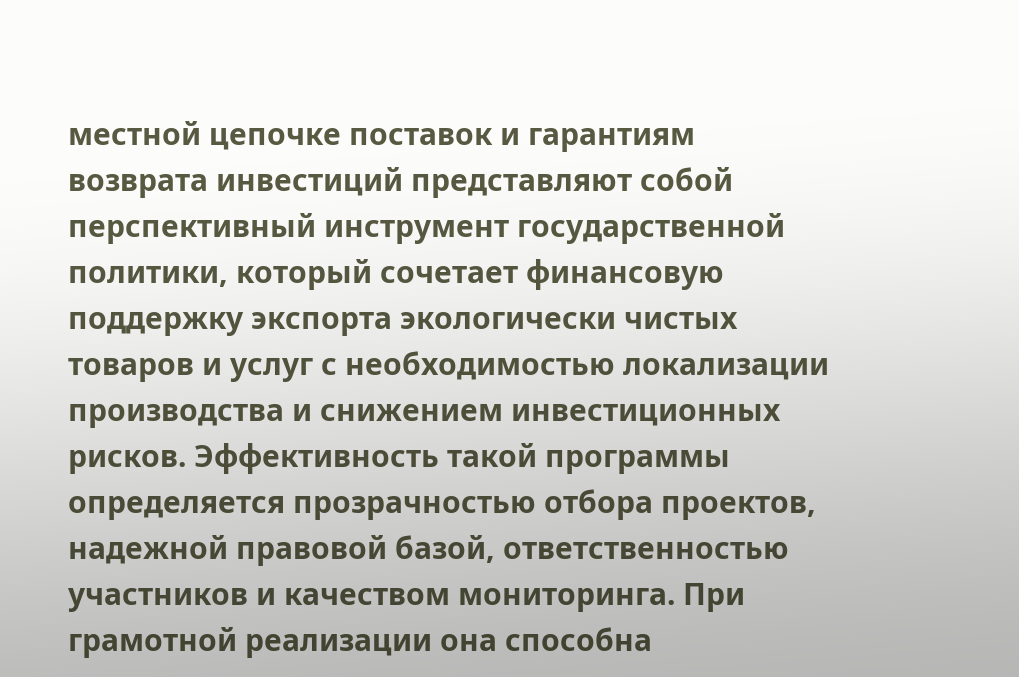местной цепочке поставок и гарантиям возврата инвестиций представляют собой перспективный инструмент государственной политики, который сочетает финансовую поддержку экспорта экологически чистых товаров и услуг с необходимостью локализации производства и снижением инвестиционных рисков. Эффективность такой программы определяется прозрачностью отбора проектов, надежной правовой базой, ответственностью участников и качеством мониторинга. При грамотной реализации она способна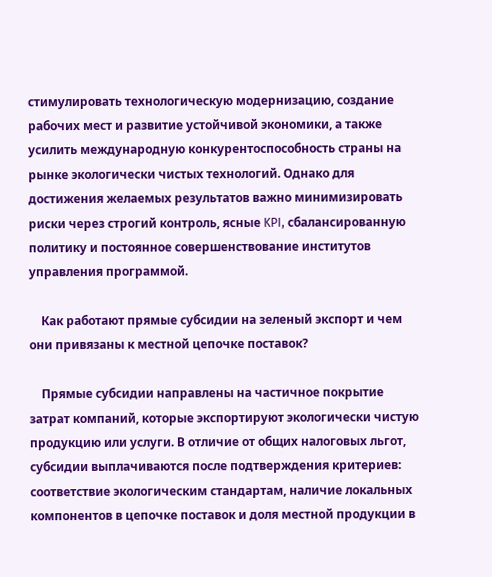стимулировать технологическую модернизацию, создание рабочих мест и развитие устойчивой экономики, а также усилить международную конкурентоспособность страны на рынке экологически чистых технологий. Однако для достижения желаемых результатов важно минимизировать риски через строгий контроль, ясные KPI, сбалансированную политику и постоянное совершенствование институтов управления программой.

    Как работают прямые субсидии на зеленый экспорт и чем они привязаны к местной цепочке поставок?

    Прямые субсидии направлены на частичное покрытие затрат компаний, которые экспортируют экологически чистую продукцию или услуги. В отличие от общих налоговых льгот, субсидии выплачиваются после подтверждения критериев: соответствие экологическим стандартам, наличие локальных компонентов в цепочке поставок и доля местной продукции в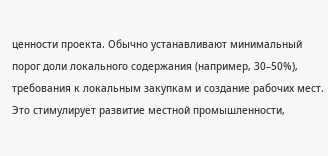ценности проекта. Обычно устанавливают минимальный порог доли локального содержания (например, 30–50%), требования к локальным закупкам и создание рабочих мест. Это стимулирует развитие местной промышленности,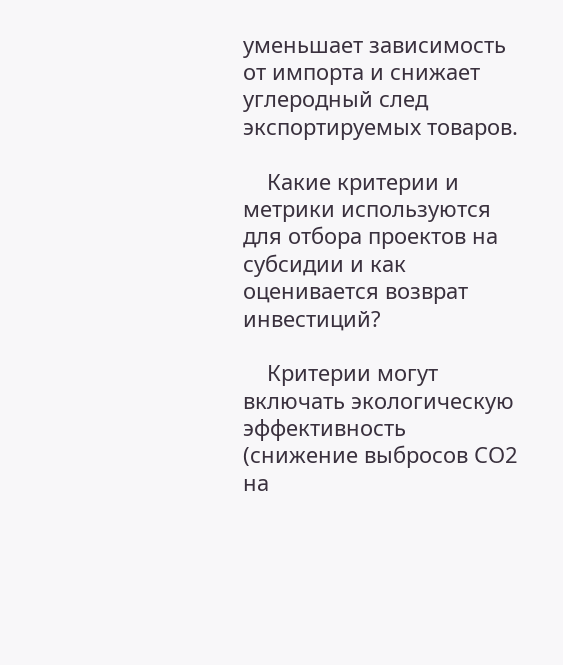уменьшает зависимость от импорта и снижает углеродный след экспортируемых товаров.

    Какие критерии и метрики используются для отбора проектов на субсидии и как оценивается возврат инвестиций?

    Критерии могут включать экологическую эффективность (снижение выбросов CO2 на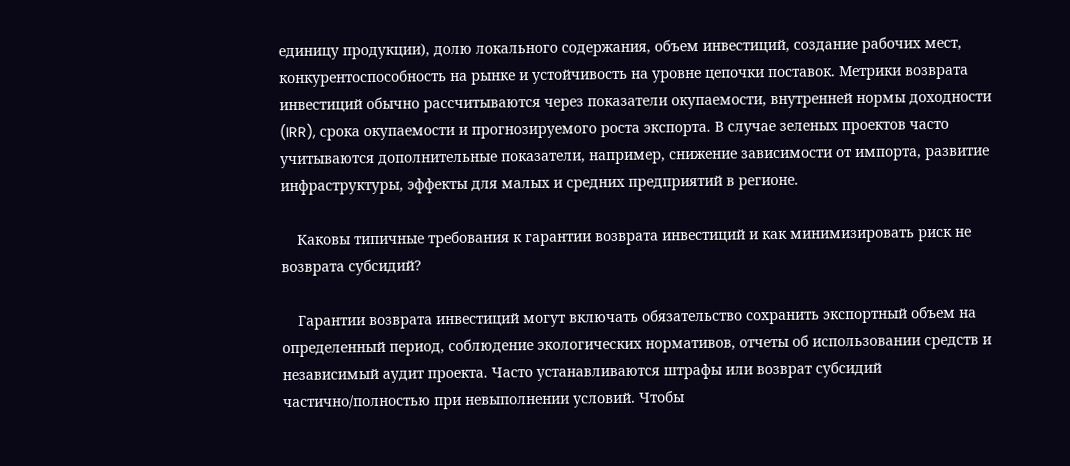единицу продукции), долю локального содержания, объем инвестиций, создание рабочих мест, конкурентоспособность на рынке и устойчивость на уровне цепочки поставок. Метрики возврата инвестиций обычно рассчитываются через показатели окупаемости, внутренней нормы доходности (IRR), срока окупаемости и прогнозируемого роста экспорта. В случае зеленых проектов часто учитываются дополнительные показатели, например, снижение зависимости от импорта, развитие инфраструктуры, эффекты для малых и средних предприятий в регионе.

    Каковы типичные требования к гарантии возврата инвестиций и как минимизировать риск не возврата субсидий?

    Гарантии возврата инвестиций могут включать обязательство сохранить экспортный объем на определенный период, соблюдение экологических нормативов, отчеты об использовании средств и независимый аудит проекта. Часто устанавливаются штрафы или возврат субсидий частично/полностью при невыполнении условий. Чтобы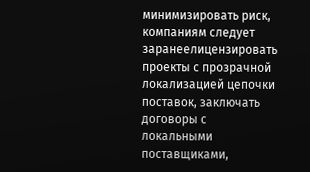минимизировать риск, компаниям следует заранеелицензировать проекты с прозрачной локализацией цепочки поставок, заключать договоры с локальными поставщиками,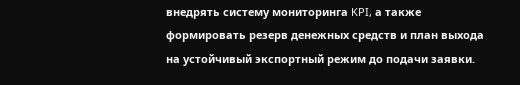внедрять систему мониторинга KPI, а также формировать резерв денежных средств и план выхода на устойчивый экспортный режим до подачи заявки.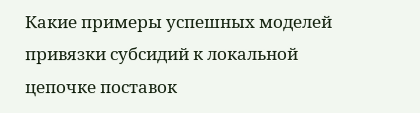Какие примеры успешных моделей привязки субсидий к локальной цепочке поставок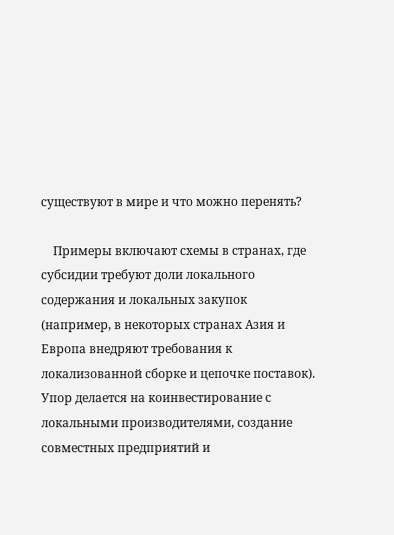существуют в мире и что можно перенять?

    Примеры включают схемы в странах, где субсидии требуют доли локального содержания и локальных закупок (например, в некоторых странах Азия и Европа внедряют требования к локализованной сборке и цепочке поставок). Упор делается на коинвестирование с локальными производителями, создание совместных предприятий и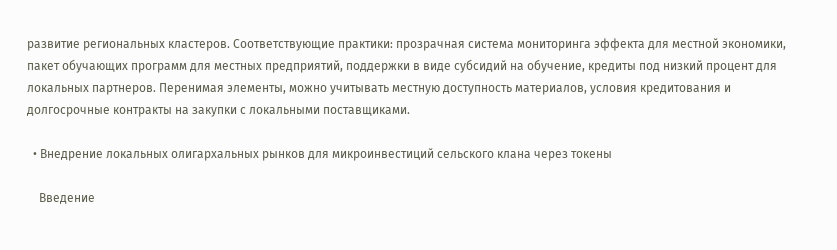развитие региональных кластеров. Соответствующие практики: прозрачная система мониторинга эффекта для местной экономики, пакет обучающих программ для местных предприятий, поддержки в виде субсидий на обучение, кредиты под низкий процент для локальных партнеров. Перенимая элементы, можно учитывать местную доступность материалов, условия кредитования и долгосрочные контракты на закупки с локальными поставщиками.

  • Внедрение локальных олигархальных рынков для микроинвестиций сельского клана через токены

    Введение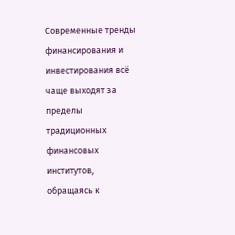Современные тренды финансирования и инвестирования всё чаще выходят за пределы традиционных финансовых институтов, обращаясь к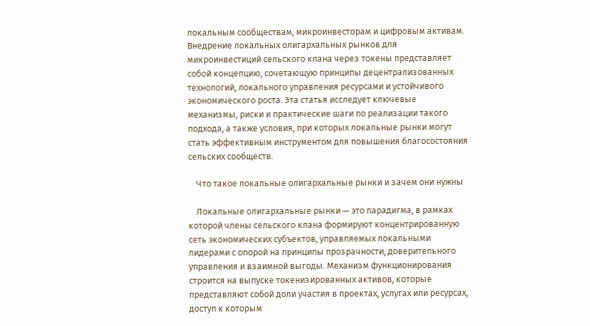локальным сообществам, микроинвесторам и цифровым активам. Внедрение локальных олигархальных рынков для микроинвестиций сельского клана через токены представляет собой концепцию, сочетающую принципы децентрализованных технологий, локального управления ресурсами и устойчивого экономического роста. Эта статья исследует ключевые механизмы, риски и практические шаги по реализации такого подхода, а также условия, при которых локальные рынки могут стать эффективным инструментом для повышения благосостояния сельских сообществ.

    Что такое локальные олигархальные рынки и зачем они нужны

    Локальные олигархальные рынки — это парадигма, в рамках которой члены сельского клана формируют концентрированную сеть экономических субъектов, управляемых локальными лидерами с опорой на принципы прозрачности, доверительного управления и взаимной выгоды. Механизм функционирования строится на выпуске токенизированных активов, которые представляют собой доли участия в проектах, услугах или ресурсах, доступ к которым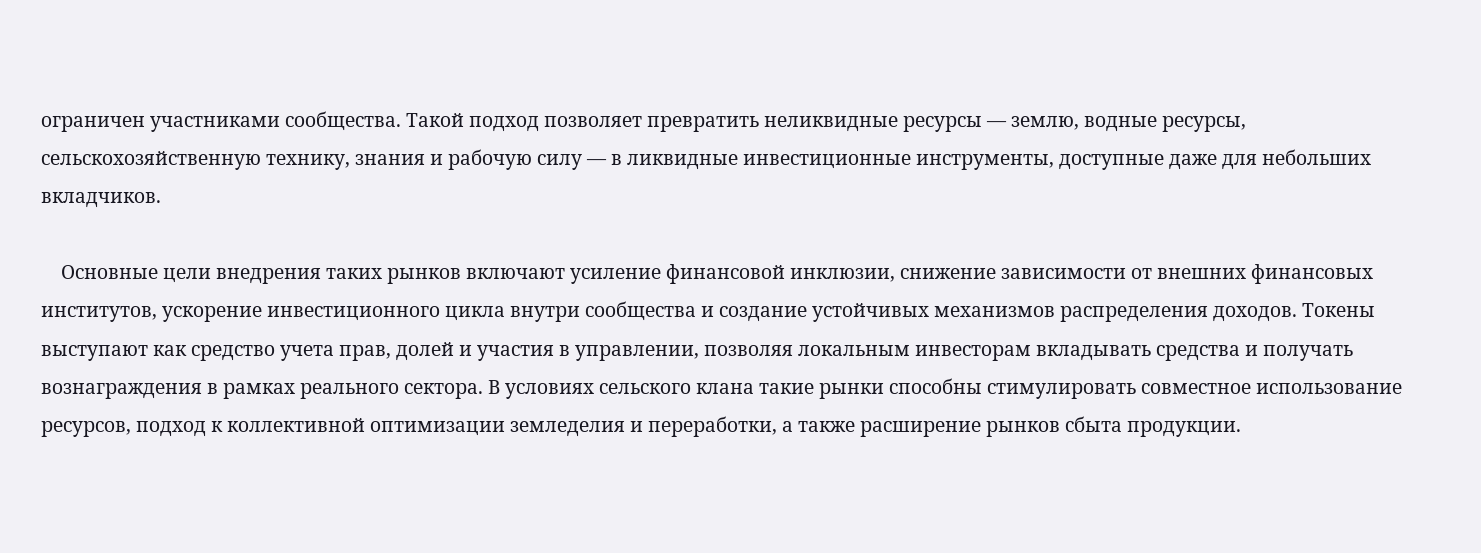ограничен участниками сообщества. Такой подход позволяет превратить неликвидные ресурсы — землю, водные ресурсы, сельскохозяйственную технику, знания и рабочую силу — в ликвидные инвестиционные инструменты, доступные даже для небольших вкладчиков.

    Основные цели внедрения таких рынков включают усиление финансовой инклюзии, снижение зависимости от внешних финансовых институтов, ускорение инвестиционного цикла внутри сообщества и создание устойчивых механизмов распределения доходов. Токены выступают как средство учета прав, долей и участия в управлении, позволяя локальным инвесторам вкладывать средства и получать вознаграждения в рамках реального сектора. В условиях сельского клана такие рынки способны стимулировать совместное использование ресурсов, подход к коллективной оптимизации земледелия и переработки, а также расширение рынков сбыта продукции.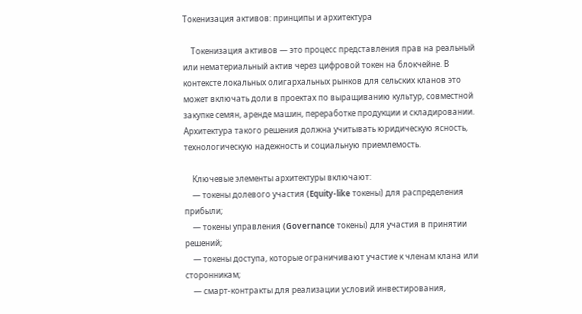Токенизация активов: принципы и архитектура

    Токенизация активов — это процесс представления прав на реальный или нематериальный актив через цифровой токен на блокчейне. В контексте локальных олигархальных рынков для сельских кланов это может включать доли в проектах по выращиванию культур, совместной закупке семян, аренде машин, переработке продукции и складировании. Архитектура такого решения должна учитывать юридическую ясность, технологическую надежность и социальную приемлемость.

    Ключевые элементы архитектуры включают:
    — токены долевого участия (Equity-like токены) для распределения прибыли;
    — токены управления (Governance токены) для участия в принятии решений;
    — токены доступа, которые ограничивают участие к членам клана или сторонникам;
    — смарт-контракты для реализации условий инвестирования,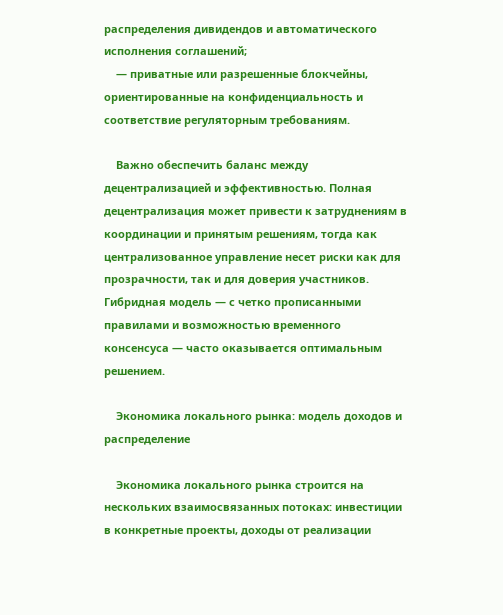распределения дивидендов и автоматического исполнения соглашений;
    — приватные или разрешенные блокчейны, ориентированные на конфиденциальность и соответствие регуляторным требованиям.

    Важно обеспечить баланс между децентрализацией и эффективностью. Полная децентрализация может привести к затруднениям в координации и принятым решениям, тогда как централизованное управление несет риски как для прозрачности, так и для доверия участников. Гибридная модель — с четко прописанными правилами и возможностью временного консенсуса — часто оказывается оптимальным решением.

    Экономика локального рынка: модель доходов и распределение

    Экономика локального рынка строится на нескольких взаимосвязанных потоках: инвестиции в конкретные проекты, доходы от реализации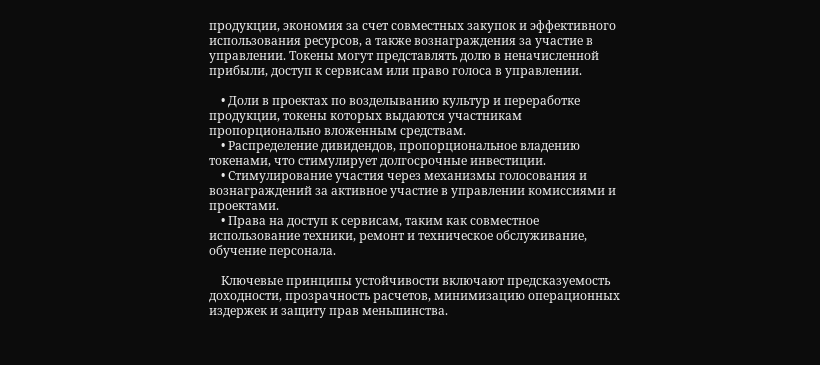продукции, экономия за счет совместных закупок и эффективного использования ресурсов, а также вознаграждения за участие в управлении. Токены могут представлять долю в неначисленной прибыли, доступ к сервисам или право голоса в управлении.

    • Доли в проектах по возделыванию культур и переработке продукции, токены которых выдаются участникам пропорционально вложенным средствам.
    • Распределение дивидендов, пропорциональное владению токенами, что стимулирует долгосрочные инвестиции.
    • Стимулирование участия через механизмы голосования и вознаграждений за активное участие в управлении комиссиями и проектами.
    • Права на доступ к сервисам, таким как совместное использование техники, ремонт и техническое обслуживание, обучение персонала.

    Ключевые принципы устойчивости включают предсказуемость доходности, прозрачность расчетов, минимизацию операционных издержек и защиту прав меньшинства.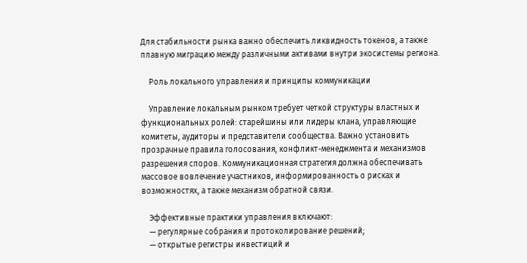Для стабильности рынка важно обеспечить ликвидность токенов, а также плавную миграцию между различными активами внутри экосистемы региона.

    Роль локального управления и принципы коммуникации

    Управление локальным рынком требует четкой структуры властных и функциональных ролей: старейшины или лидеры клана, управляющие комитеты, аудиторы и представители сообщества. Важно установить прозрачные правила голосования, конфликт-менеджмента и механизмов разрешения споров. Коммуникационная стратегия должна обеспечивать массовое вовлечение участников, информированность о рисках и возможностях, а также механизм обратной связи.

    Эффективные практики управления включают:
    — регулярные собрания и протоколирование решений;
    — открытые регистры инвестиций и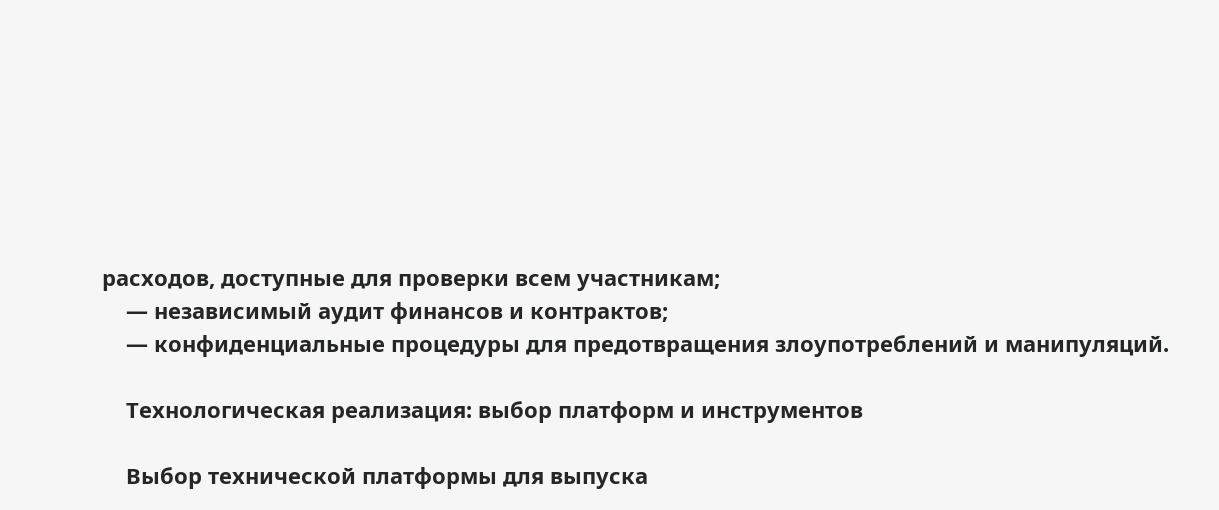расходов, доступные для проверки всем участникам;
    — независимый аудит финансов и контрактов;
    — конфиденциальные процедуры для предотвращения злоупотреблений и манипуляций.

    Технологическая реализация: выбор платформ и инструментов

    Выбор технической платформы для выпуска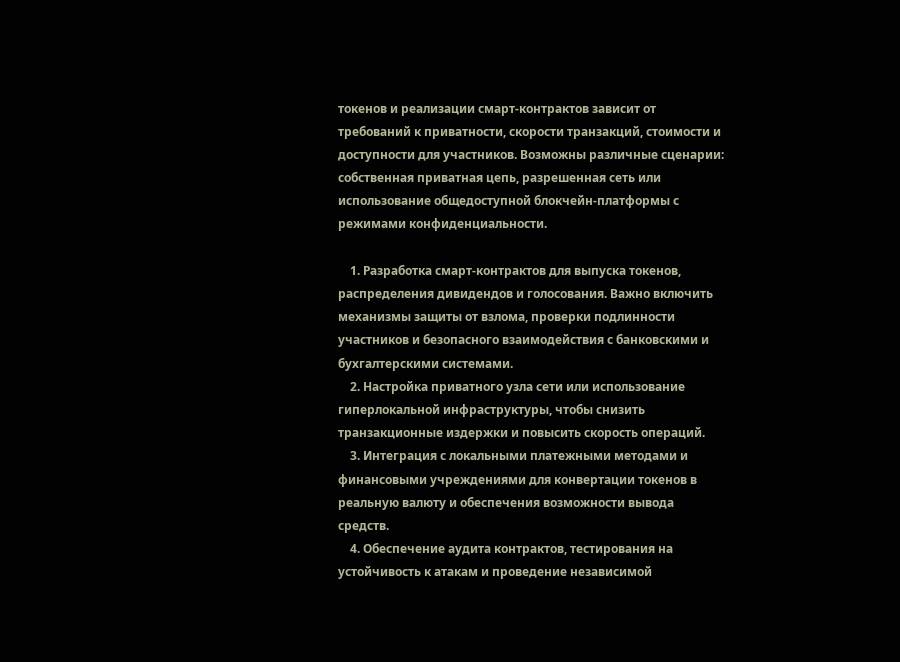токенов и реализации смарт-контрактов зависит от требований к приватности, скорости транзакций, стоимости и доступности для участников. Возможны различные сценарии: собственная приватная цепь, разрешенная сеть или использование общедоступной блокчейн-платформы с режимами конфиденциальности.

    1. Разработка смарт-контрактов для выпуска токенов, распределения дивидендов и голосования. Важно включить механизмы защиты от взлома, проверки подлинности участников и безопасного взаимодействия с банковскими и бухгалтерскими системами.
    2. Настройка приватного узла сети или использование гиперлокальной инфраструктуры, чтобы снизить транзакционные издержки и повысить скорость операций.
    3. Интеграция с локальными платежными методами и финансовыми учреждениями для конвертации токенов в реальную валюту и обеспечения возможности вывода средств.
    4. Обеспечение аудита контрактов, тестирования на устойчивость к атакам и проведение независимой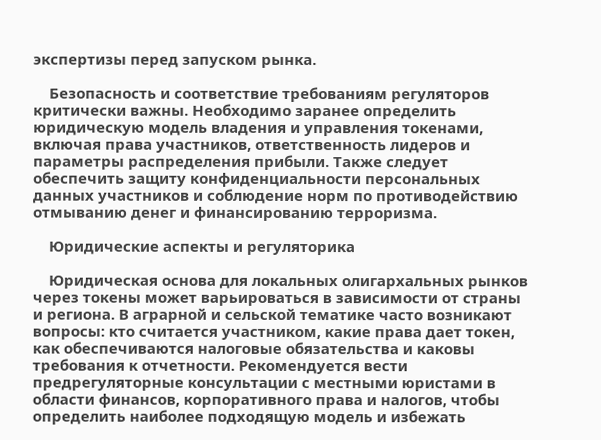экспертизы перед запуском рынка.

    Безопасность и соответствие требованиям регуляторов критически важны. Необходимо заранее определить юридическую модель владения и управления токенами, включая права участников, ответственность лидеров и параметры распределения прибыли. Также следует обеспечить защиту конфиденциальности персональных данных участников и соблюдение норм по противодействию отмыванию денег и финансированию терроризма.

    Юридические аспекты и регуляторика

    Юридическая основа для локальных олигархальных рынков через токены может варьироваться в зависимости от страны и региона. В аграрной и сельской тематике часто возникают вопросы: кто считается участником, какие права дает токен, как обеспечиваются налоговые обязательства и каковы требования к отчетности. Рекомендуется вести предрегуляторные консультации с местными юристами в области финансов, корпоративного права и налогов, чтобы определить наиболее подходящую модель и избежать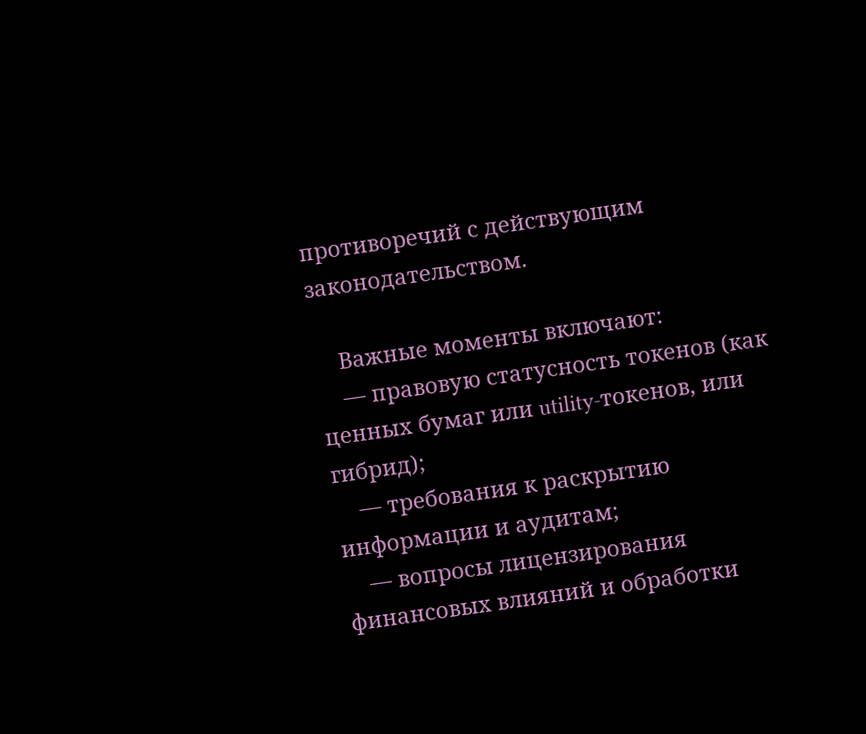противоречий с действующим законодательством.

    Важные моменты включают:
    — правовую статусность токенов (как ценных бумаг или utility-токенов, или гибрид);
    — требования к раскрытию информации и аудитам;
    — вопросы лицензирования финансовых влияний и обработки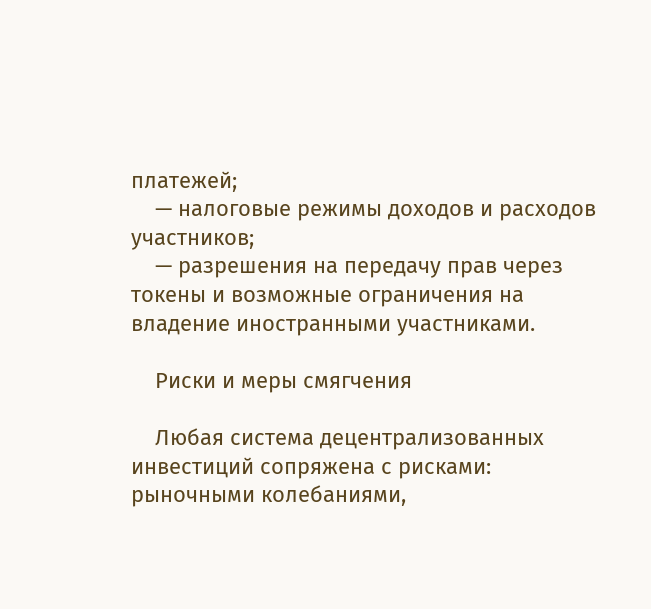платежей;
    — налоговые режимы доходов и расходов участников;
    — разрешения на передачу прав через токены и возможные ограничения на владение иностранными участниками.

    Риски и меры смягчения

    Любая система децентрализованных инвестиций сопряжена с рисками: рыночными колебаниями,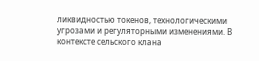ликвидностью токенов, технологическими угрозами и регуляторными изменениями. В контексте сельского клана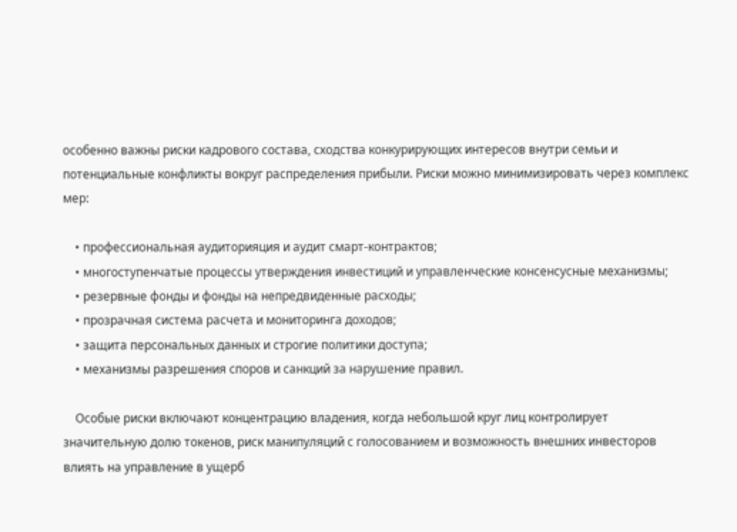особенно важны риски кадрового состава, сходства конкурирующих интересов внутри семьи и потенциальные конфликты вокруг распределения прибыли. Риски можно минимизировать через комплекс мер:

    • профессиональная аудиторияция и аудит смарт-контрактов;
    • многоступенчатые процессы утверждения инвестиций и управленческие консенсусные механизмы;
    • резервные фонды и фонды на непредвиденные расходы;
    • прозрачная система расчета и мониторинга доходов;
    • защита персональных данных и строгие политики доступа;
    • механизмы разрешения споров и санкций за нарушение правил.

    Особые риски включают концентрацию владения, когда небольшой круг лиц контролирует значительную долю токенов, риск манипуляций с голосованием и возможность внешних инвесторов влиять на управление в ущерб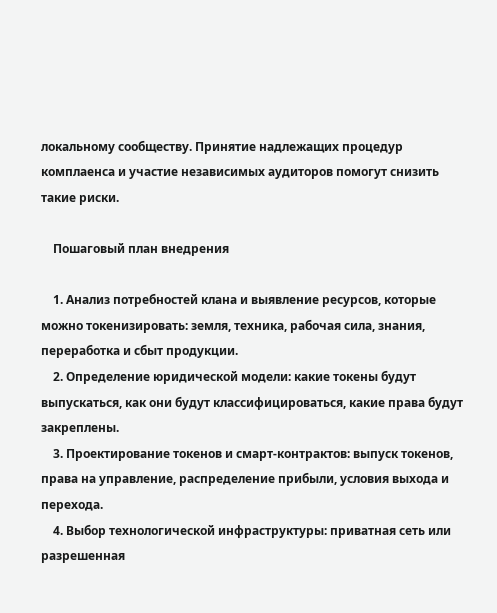локальному сообществу. Принятие надлежащих процедур комплаенса и участие независимых аудиторов помогут снизить такие риски.

    Пошаговый план внедрения

    1. Анализ потребностей клана и выявление ресурсов, которые можно токенизировать: земля, техника, рабочая сила, знания, переработка и сбыт продукции.
    2. Определение юридической модели: какие токены будут выпускаться, как они будут классифицироваться, какие права будут закреплены.
    3. Проектирование токенов и смарт-контрактов: выпуск токенов, права на управление, распределение прибыли, условия выхода и перехода.
    4. Выбор технологической инфраструктуры: приватная сеть или разрешенная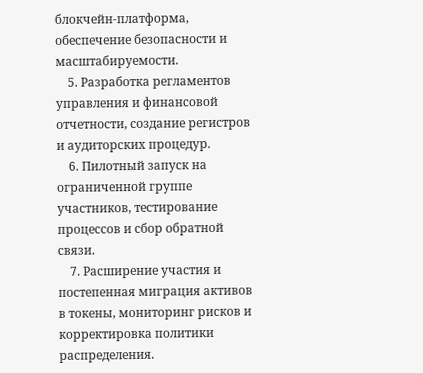блокчейн-платформа, обеспечение безопасности и масштабируемости.
    5. Разработка регламентов управления и финансовой отчетности, создание регистров и аудиторских процедур.
    6. Пилотный запуск на ограниченной группе участников, тестирование процессов и сбор обратной связи.
    7. Расширение участия и постепенная миграция активов в токены, мониторинг рисков и корректировка политики распределения.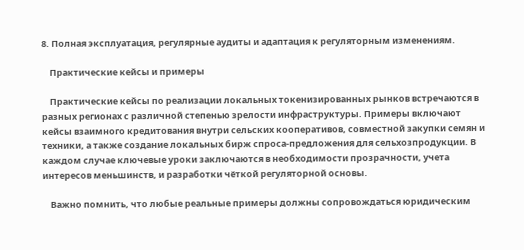8. Полная эксплуатация, регулярные аудиты и адаптация к регуляторным изменениям.

    Практические кейсы и примеры

    Практические кейсы по реализации локальных токенизированных рынков встречаются в разных регионах с различной степенью зрелости инфраструктуры. Примеры включают кейсы взаимного кредитования внутри сельских кооперативов, совместной закупки семян и техники, а также создание локальных бирж спроса-предложения для сельхозпродукции. В каждом случае ключевые уроки заключаются в необходимости прозрачности, учета интересов меньшинств, и разработки чёткой регуляторной основы.

    Важно помнить, что любые реальные примеры должны сопровождаться юридическим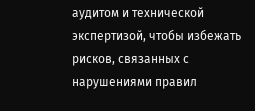аудитом и технической экспертизой, чтобы избежать рисков, связанных с нарушениями правил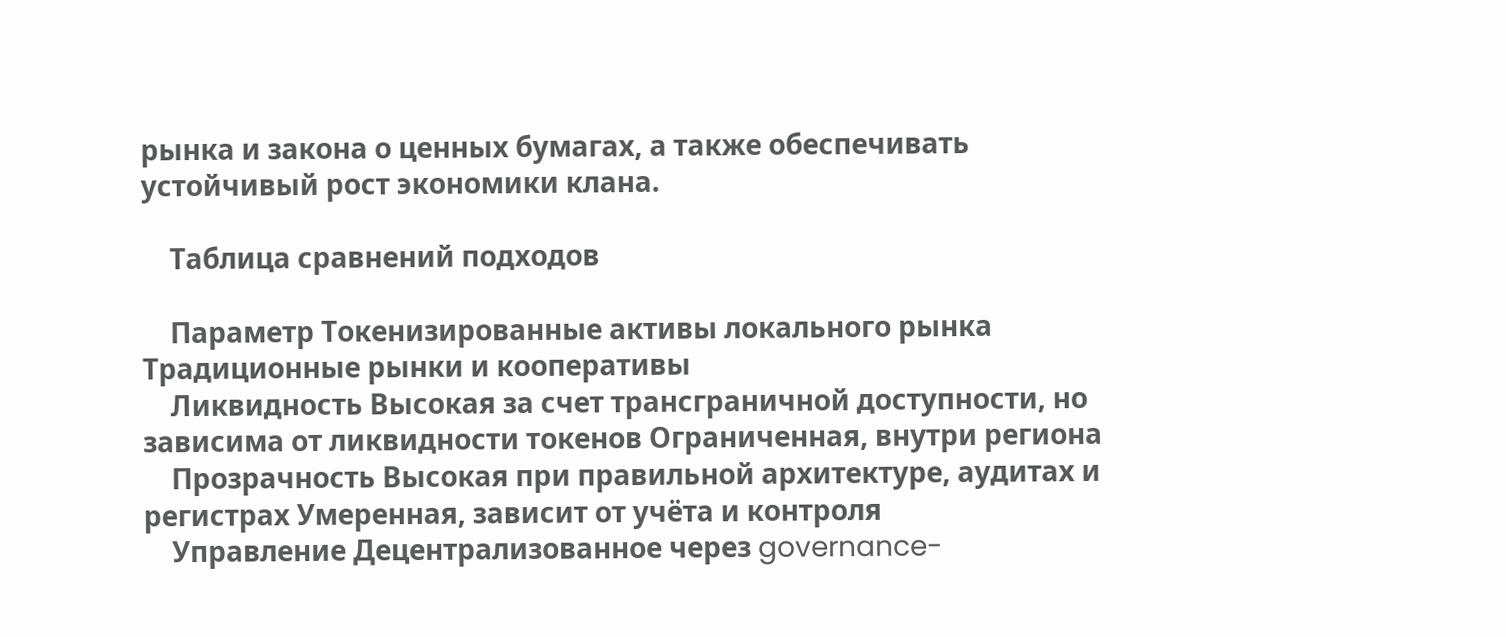рынка и закона о ценных бумагах, а также обеспечивать устойчивый рост экономики клана.

    Таблица сравнений подходов

    Параметр Токенизированные активы локального рынка Традиционные рынки и кооперативы
    Ликвидность Высокая за счет трансграничной доступности, но зависима от ликвидности токенов Ограниченная, внутри региона
    Прозрачность Высокая при правильной архитектуре, аудитах и регистрах Умеренная, зависит от учёта и контроля
    Управление Децентрализованное через governance-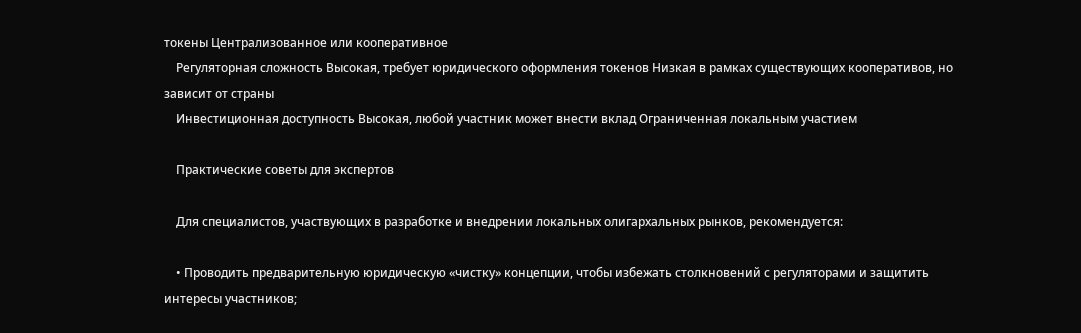токены Централизованное или кооперативное
    Регуляторная сложность Высокая, требует юридического оформления токенов Низкая в рамках существующих кооперативов, но зависит от страны
    Инвестиционная доступность Высокая, любой участник может внести вклад Ограниченная локальным участием

    Практические советы для экспертов

    Для специалистов, участвующих в разработке и внедрении локальных олигархальных рынков, рекомендуется:

    • Проводить предварительную юридическую «чистку» концепции, чтобы избежать столкновений с регуляторами и защитить интересы участников;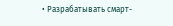• Разрабатывать смарт-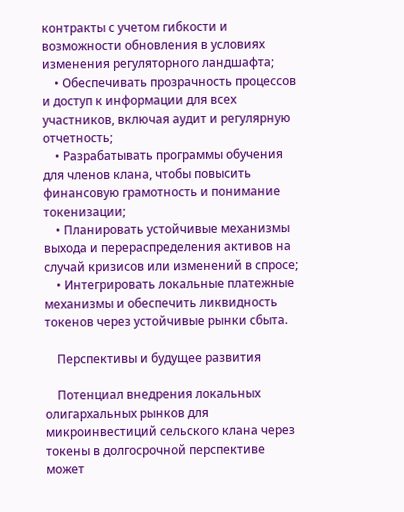контракты с учетом гибкости и возможности обновления в условиях изменения регуляторного ландшафта;
    • Обеспечивать прозрачность процессов и доступ к информации для всех участников, включая аудит и регулярную отчетность;
    • Разрабатывать программы обучения для членов клана, чтобы повысить финансовую грамотность и понимание токенизации;
    • Планировать устойчивые механизмы выхода и перераспределения активов на случай кризисов или изменений в спросе;
    • Интегрировать локальные платежные механизмы и обеспечить ликвидность токенов через устойчивые рынки сбыта.

    Перспективы и будущее развития

    Потенциал внедрения локальных олигархальных рынков для микроинвестиций сельского клана через токены в долгосрочной перспективе может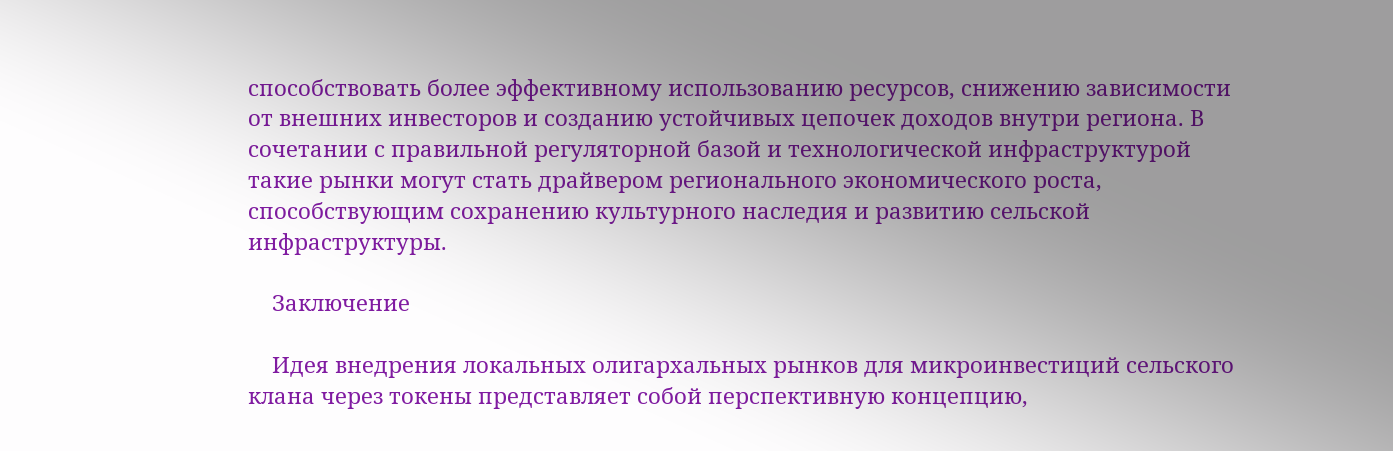способствовать более эффективному использованию ресурсов, снижению зависимости от внешних инвесторов и созданию устойчивых цепочек доходов внутри региона. В сочетании с правильной регуляторной базой и технологической инфраструктурой такие рынки могут стать драйвером регионального экономического роста, способствующим сохранению культурного наследия и развитию сельской инфраструктуры.

    Заключение

    Идея внедрения локальных олигархальных рынков для микроинвестиций сельского клана через токены представляет собой перспективную концепцию,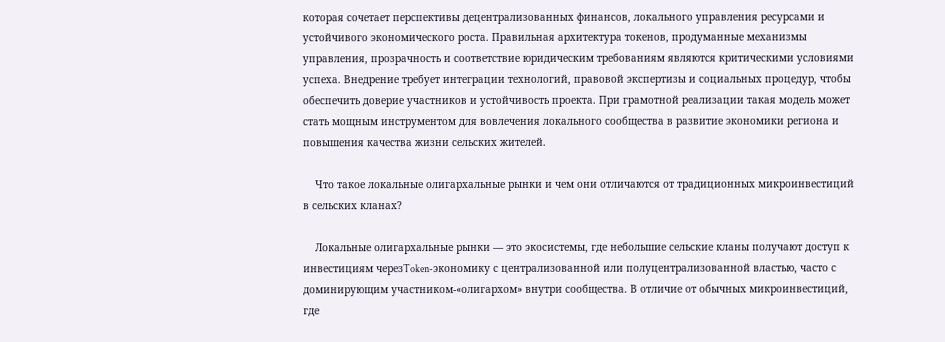которая сочетает перспективы децентрализованных финансов, локального управления ресурсами и устойчивого экономического роста. Правильная архитектура токенов, продуманные механизмы управления, прозрачность и соответствие юридическим требованиям являются критическими условиями успеха. Внедрение требует интеграции технологий, правовой экспертизы и социальных процедур, чтобы обеспечить доверие участников и устойчивость проекта. При грамотной реализации такая модель может стать мощным инструментом для вовлечения локального сообщества в развитие экономики региона и повышения качества жизни сельских жителей.

    Что такое локальные олигархальные рынки и чем они отличаются от традиционных микроинвестиций в сельских кланах?

    Локальные олигархальные рынки — это экосистемы, где небольшие сельские кланы получают доступ к инвестициям черезToken-экономику с централизованной или полуцентрализованной властью, часто с доминирующим участником-«олигархом» внутри сообщества. В отличие от обычных микроинвестиций, где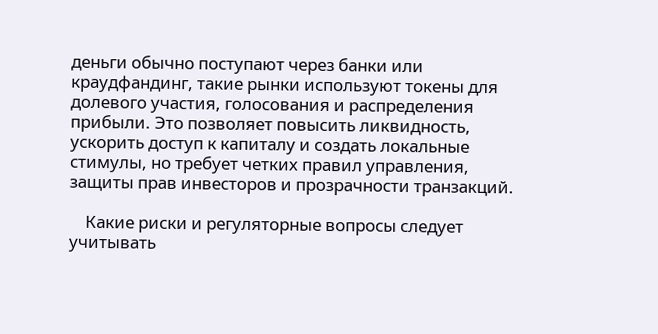деньги обычно поступают через банки или краудфандинг, такие рынки используют токены для долевого участия, голосования и распределения прибыли. Это позволяет повысить ликвидность, ускорить доступ к капиталу и создать локальные стимулы, но требует четких правил управления, защиты прав инвесторов и прозрачности транзакций.

    Какие риски и регуляторные вопросы следует учитывать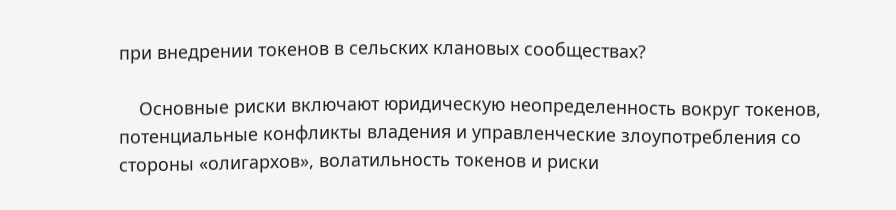при внедрении токенов в сельских клановых сообществах?

    Основные риски включают юридическую неопределенность вокруг токенов, потенциальные конфликты владения и управленческие злоупотребления со стороны «олигархов», волатильность токенов и риски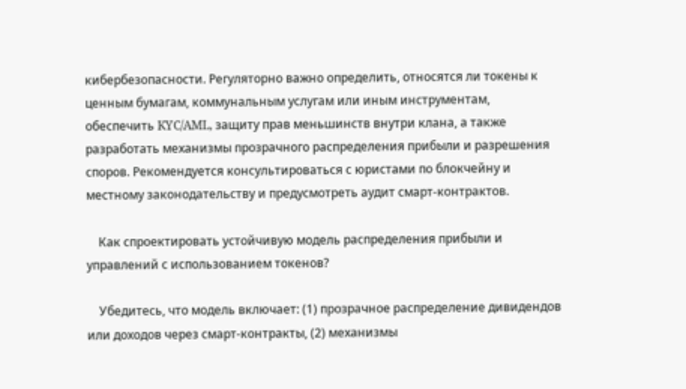кибербезопасности. Регуляторно важно определить, относятся ли токены к ценным бумагам, коммунальным услугам или иным инструментам, обеспечить KYC/AML, защиту прав меньшинств внутри клана, а также разработать механизмы прозрачного распределения прибыли и разрешения споров. Рекомендуется консультироваться с юристами по блокчейну и местному законодательству и предусмотреть аудит смарт-контрактов.

    Как спроектировать устойчивую модель распределения прибыли и управлений с использованием токенов?

    Убедитесь, что модель включает: (1) прозрачное распределение дивидендов или доходов через смарт-контракты, (2) механизмы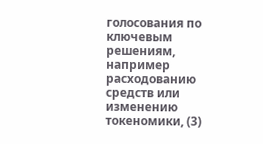голосования по ключевым решениям, например расходованию средств или изменению токеномики, (3)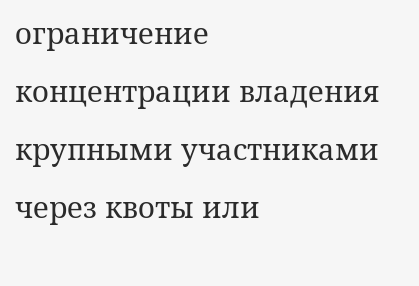ограничение концентрации владения крупными участниками через квоты или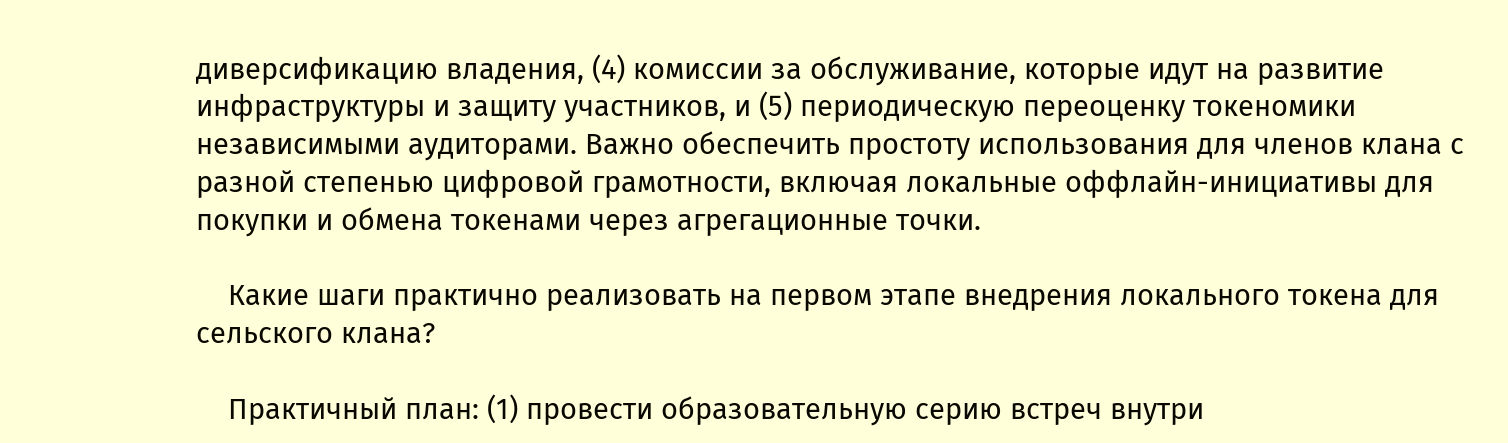диверсификацию владения, (4) комиссии за обслуживание, которые идут на развитие инфраструктуры и защиту участников, и (5) периодическую переоценку токеномики независимыми аудиторами. Важно обеспечить простоту использования для членов клана с разной степенью цифровой грамотности, включая локальные оффлайн-инициативы для покупки и обмена токенами через агрегационные точки.

    Какие шаги практично реализовать на первом этапе внедрения локального токена для сельского клана?

    Практичный план: (1) провести образовательную серию встреч внутри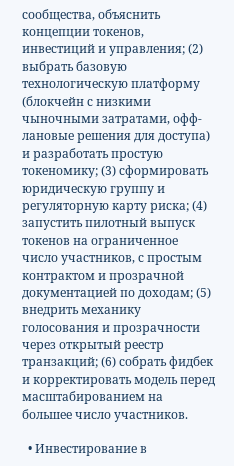сообщества, объяснить концепции токенов, инвестиций и управления; (2) выбрать базовую технологическую платформу (блокчейн с низкими чыночными затратами, офф-лановые решения для доступа) и разработать простую токеномику; (3) сформировать юридическую группу и регуляторную карту риска; (4) запустить пилотный выпуск токенов на ограниченное число участников, с простым контрактом и прозрачной документацией по доходам; (5) внедрить механику голосования и прозрачности через открытый реестр транзакций; (6) собрать фидбек и корректировать модель перед масштабированием на большее число участников.

  • Инвестирование в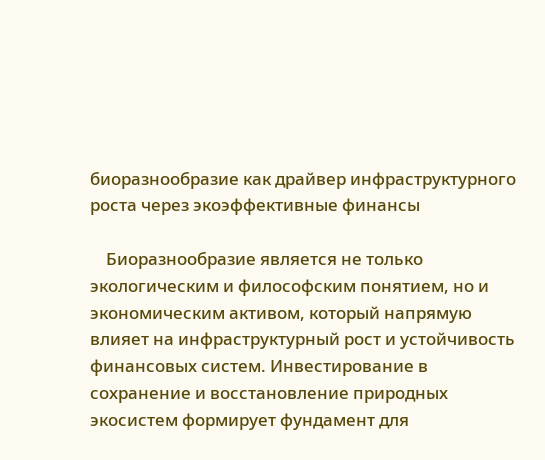биоразнообразие как драйвер инфраструктурного роста через экоэффективные финансы

    Биоразнообразие является не только экологическим и философским понятием, но и экономическим активом, который напрямую влияет на инфраструктурный рост и устойчивость финансовых систем. Инвестирование в сохранение и восстановление природных экосистем формирует фундамент для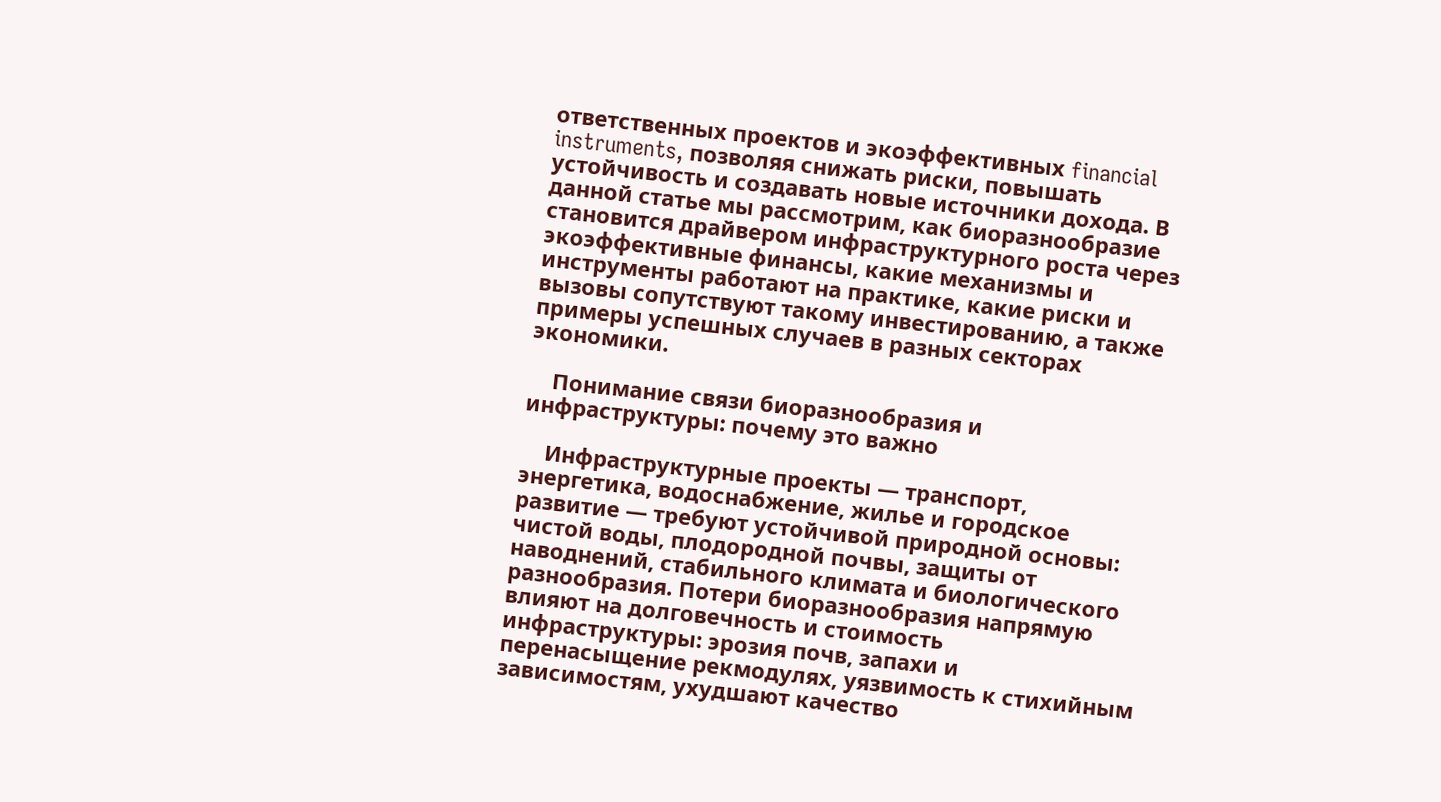ответственных проектов и экоэффективных financial instruments, позволяя снижать риски, повышать устойчивость и создавать новые источники дохода. В данной статье мы рассмотрим, как биоразнообразие становится драйвером инфраструктурного роста через экоэффективные финансы, какие механизмы и инструменты работают на практике, какие риски и вызовы сопутствуют такому инвестированию, а также примеры успешных случаев в разных секторах экономики.

    Понимание связи биоразнообразия и инфраструктуры: почему это важно

    Инфраструктурные проекты — транспорт, энергетика, водоснабжение, жилье и городское развитие — требуют устойчивой природной основы: чистой воды, плодородной почвы, защиты от наводнений, стабильного климата и биологического разнообразия. Потери биоразнообразия напрямую влияют на долговечность и стоимость инфраструктуры: эрозия почв, запахи и перенасыщение рекмодулях, уязвимость к стихийным зависимостям, ухудшают качество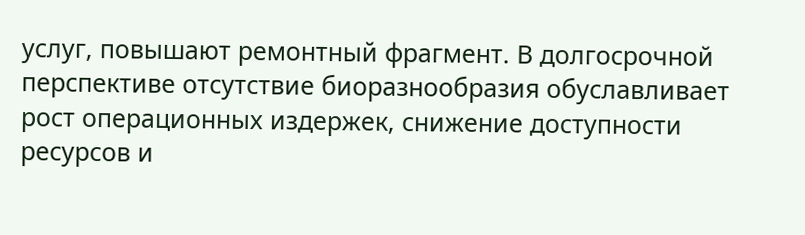услуг, повышают ремонтный фрагмент. В долгосрочной перспективе отсутствие биоразнообразия обуславливает рост операционных издержек, снижение доступности ресурсов и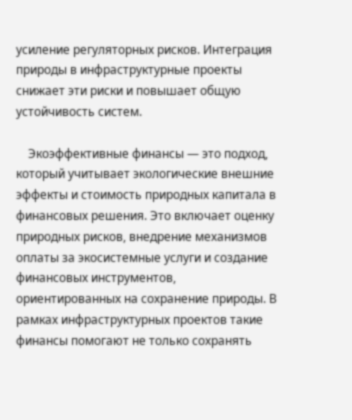усиление регуляторных рисков. Интеграция природы в инфраструктурные проекты снижает эти риски и повышает общую устойчивость систем.

    Экоэффективные финансы — это подход, который учитывает экологические внешние эффекты и стоимость природных капитала в финансовых решения. Это включает оценку природных рисков, внедрение механизмов оплаты за экосистемные услуги и создание финансовых инструментов, ориентированных на сохранение природы. В рамках инфраструктурных проектов такие финансы помогают не только сохранять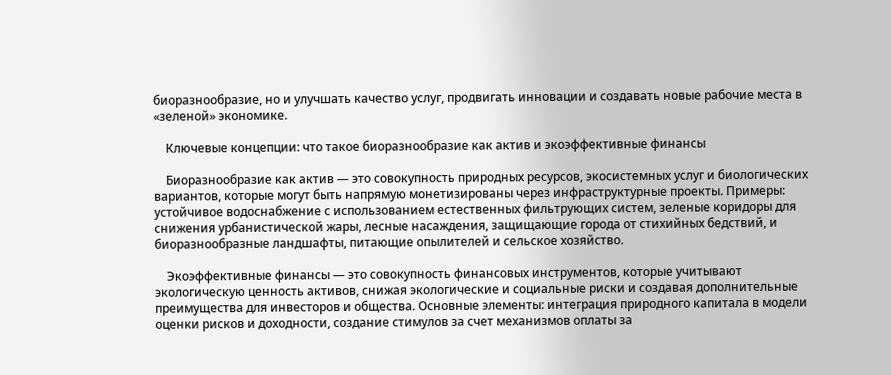биоразнообразие, но и улучшать качество услуг, продвигать инновации и создавать новые рабочие места в «зеленой» экономике.

    Ключевые концепции: что такое биоразнообразие как актив и экоэффективные финансы

    Биоразнообразие как актив — это совокупность природных ресурсов, экосистемных услуг и биологических вариантов, которые могут быть напрямую монетизированы через инфраструктурные проекты. Примеры: устойчивое водоснабжение с использованием естественных фильтрующих систем, зеленые коридоры для снижения урбанистической жары, лесные насаждения, защищающие города от стихийных бедствий, и биоразнообразные ландшафты, питающие опылителей и сельское хозяйство.

    Экоэффективные финансы — это совокупность финансовых инструментов, которые учитывают экологическую ценность активов, снижая экологические и социальные риски и создавая дополнительные преимущества для инвесторов и общества. Основные элементы: интеграция природного капитала в модели оценки рисков и доходности, создание стимулов за счет механизмов оплаты за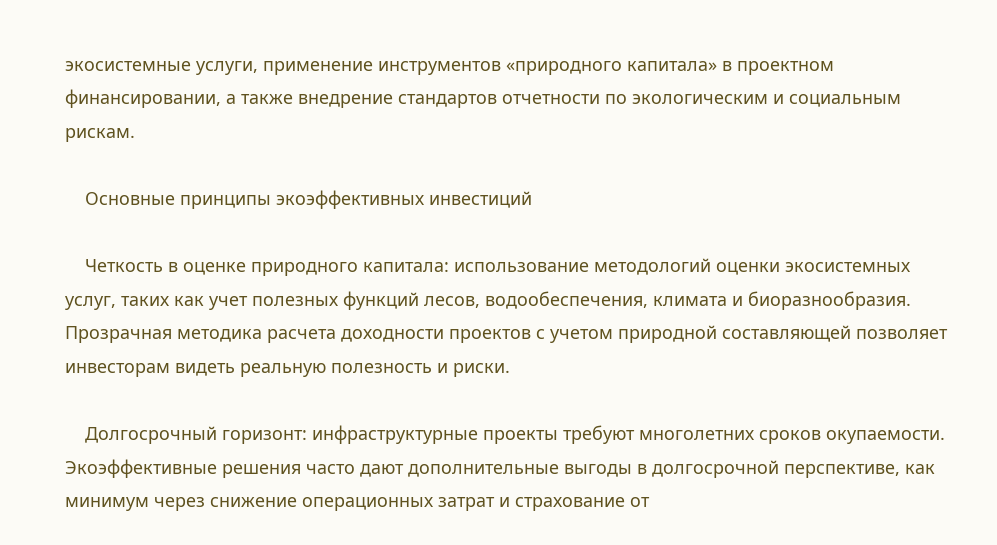экосистемные услуги, применение инструментов «природного капитала» в проектном финансировании, а также внедрение стандартов отчетности по экологическим и социальным рискам.

    Основные принципы экоэффективных инвестиций

    Четкость в оценке природного капитала: использование методологий оценки экосистемных услуг, таких как учет полезных функций лесов, водообеспечения, климата и биоразнообразия. Прозрачная методика расчета доходности проектов с учетом природной составляющей позволяет инвесторам видеть реальную полезность и риски.

    Долгосрочный горизонт: инфраструктурные проекты требуют многолетних сроков окупаемости. Экоэффективные решения часто дают дополнительные выгоды в долгосрочной перспективе, как минимум через снижение операционных затрат и страхование от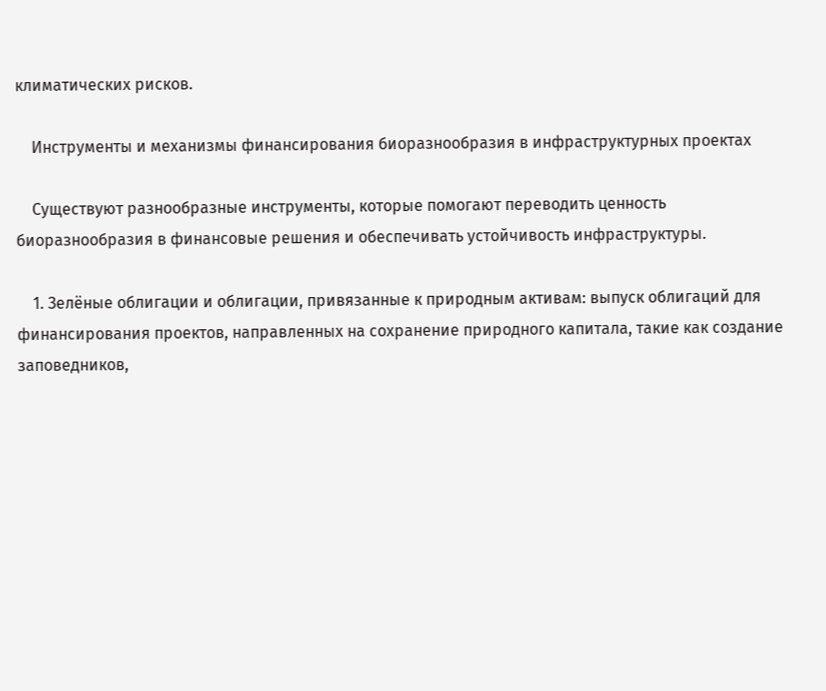климатических рисков.

    Инструменты и механизмы финансирования биоразнообразия в инфраструктурных проектах

    Существуют разнообразные инструменты, которые помогают переводить ценность биоразнообразия в финансовые решения и обеспечивать устойчивость инфраструктуры.

    1. Зелёные облигации и облигации, привязанные к природным активам: выпуск облигаций для финансирования проектов, направленных на сохранение природного капитала, такие как создание заповедников,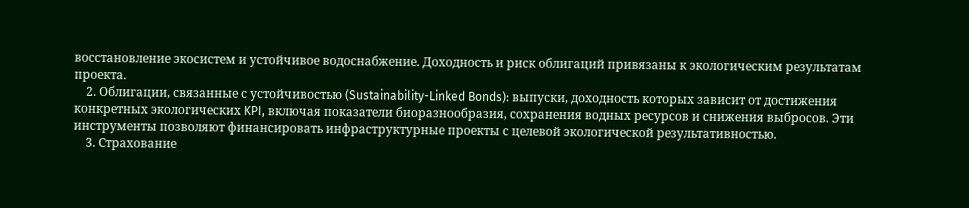восстановление экосистем и устойчивое водоснабжение. Доходность и риск облигаций привязаны к экологическим результатам проекта.
    2. Облигации, связанные с устойчивостью (Sustainability-Linked Bonds): выпуски, доходность которых зависит от достижения конкретных экологических KPI, включая показатели биоразнообразия, сохранения водных ресурсов и снижения выбросов. Эти инструменты позволяют финансировать инфраструктурные проекты с целевой экологической результативностью.
    3. Страхование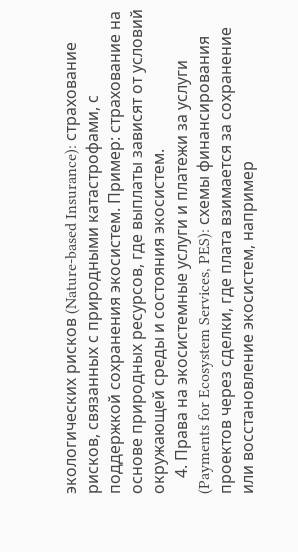экологических рисков (Nature-based Insurance): страхование рисков, связанных с природными катастрофами, с поддержкой сохранения экосистем. Пример: страхование на основе природных ресурсов, где выплаты зависят от условий окружающей среды и состояния экосистем.
    4. Права на экосистемные услуги и платежи за услуги (Payments for Ecosystem Services, PES): схемы финансирования проектов через сделки, где плата взимается за сохранение или восстановление экосистем, например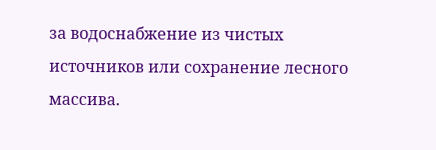за водоснабжение из чистых источников или сохранение лесного массива.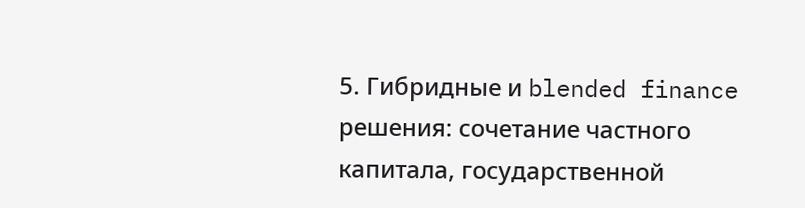5. Гибридные и blended finance решения: сочетание частного капитала, государственной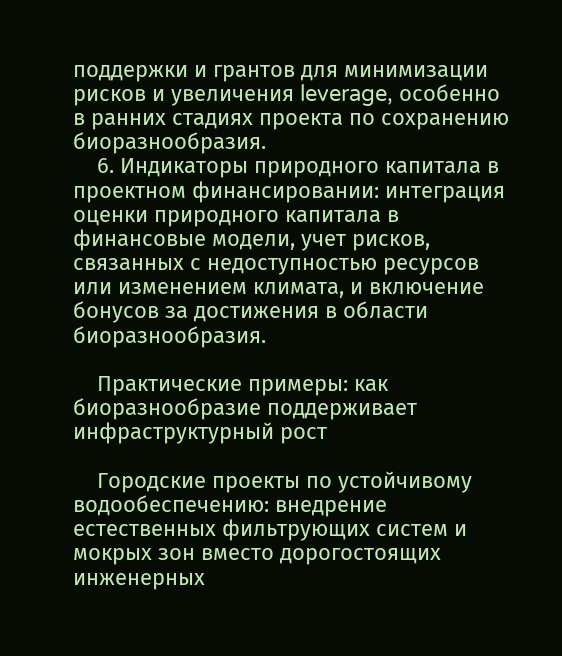поддержки и грантов для минимизации рисков и увеличения leverage, особенно в ранних стадиях проекта по сохранению биоразнообразия.
    6. Индикаторы природного капитала в проектном финансировании: интеграция оценки природного капитала в финансовые модели, учет рисков, связанных с недоступностью ресурсов или изменением климата, и включение бонусов за достижения в области биоразнообразия.

    Практические примеры: как биоразнообразие поддерживает инфраструктурный рост

    Городские проекты по устойчивому водообеспечению: внедрение естественных фильтрующих систем и мокрых зон вместо дорогостоящих инженерных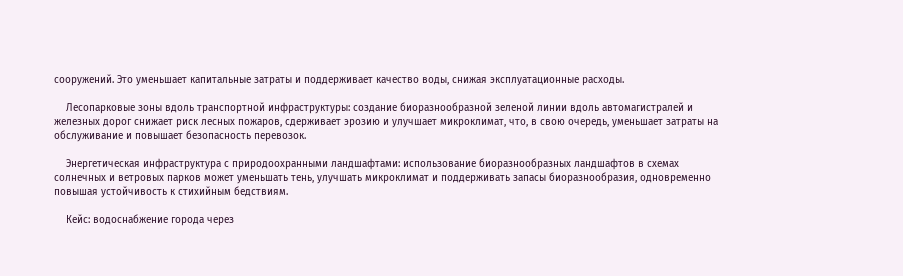сооружений. Это уменьшает капитальные затраты и поддерживает качество воды, снижая эксплуатационные расходы.

    Лесопарковые зоны вдоль транспортной инфраструктуры: создание биоразнообразной зеленой линии вдоль автомагистралей и железных дорог снижает риск лесных пожаров, сдерживает эрозию и улучшает микроклимат, что, в свою очередь, уменьшает затраты на обслуживание и повышает безопасность перевозок.

    Энергетическая инфраструктура с природоохранными ландшафтами: использование биоразнообразных ландшафтов в схемах солнечных и ветровых парков может уменьшать тень, улучшать микроклимат и поддерживать запасы биоразнообразия, одновременно повышая устойчивость к стихийным бедствиям.

    Кейс: водоснабжение города через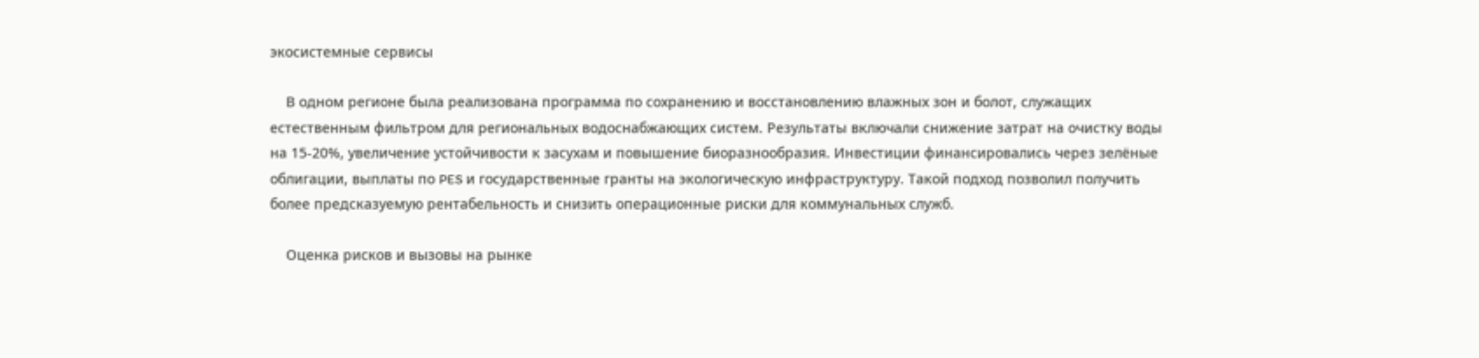экосистемные сервисы

    В одном регионе была реализована программа по сохранению и восстановлению влажных зон и болот, служащих естественным фильтром для региональных водоснабжающих систем. Результаты включали снижение затрат на очистку воды на 15-20%, увеличение устойчивости к засухам и повышение биоразнообразия. Инвестиции финансировались через зелёные облигации, выплаты по PES и государственные гранты на экологическую инфраструктуру. Такой подход позволил получить более предсказуемую рентабельность и снизить операционные риски для коммунальных служб.

    Оценка рисков и вызовы на рынке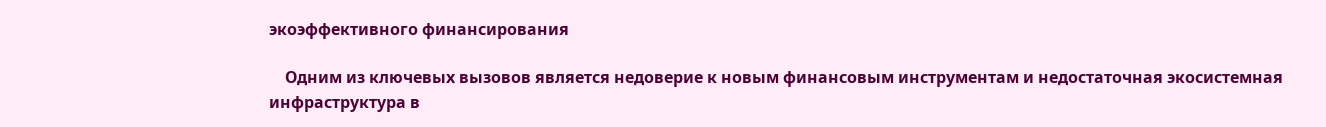экоэффективного финансирования

    Одним из ключевых вызовов является недоверие к новым финансовым инструментам и недостаточная экосистемная инфраструктура в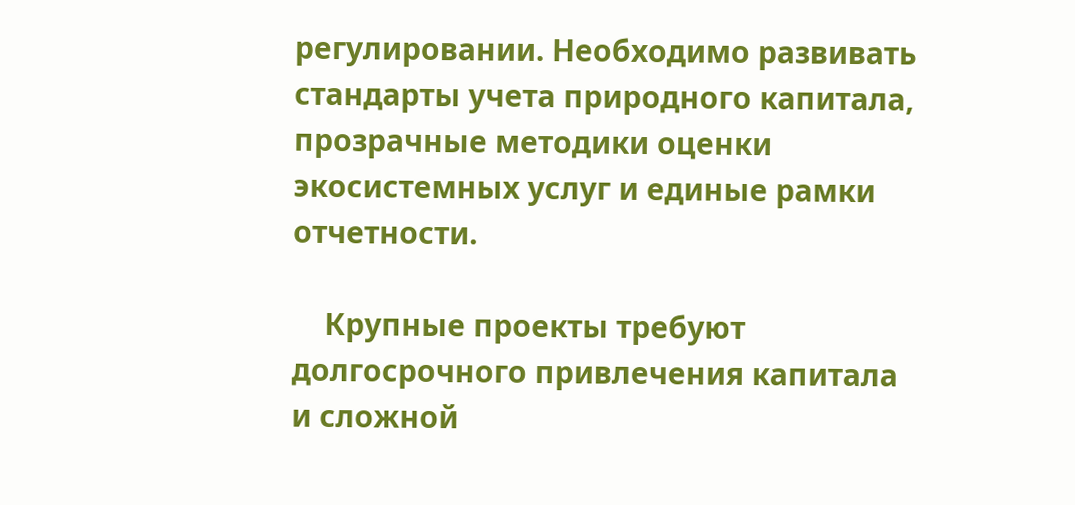регулировании. Необходимо развивать стандарты учета природного капитала, прозрачные методики оценки экосистемных услуг и единые рамки отчетности.

    Крупные проекты требуют долгосрочного привлечения капитала и сложной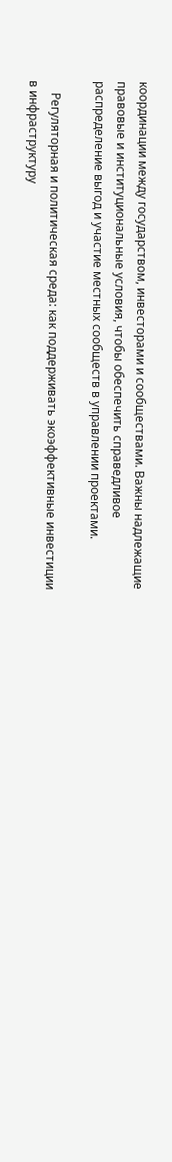координации между государством, инвесторами и сообществами. Важны надлежащие правовые и институциональные условия, чтобы обеспечить справедливое распределение выгод и участие местных сообществ в управлении проектами.

    Регуляторная и политическая среда: как поддерживать экоэффективные инвестиции в инфраструктуру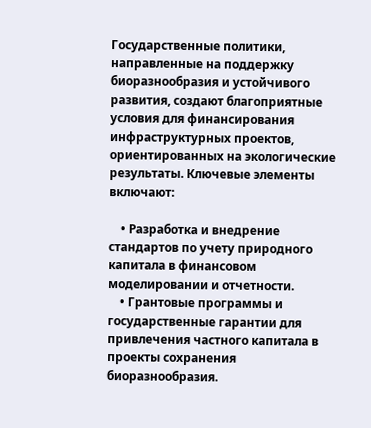Государственные политики, направленные на поддержку биоразнообразия и устойчивого развития, создают благоприятные условия для финансирования инфраструктурных проектов, ориентированных на экологические результаты. Ключевые элементы включают:

    • Разработка и внедрение стандартов по учету природного капитала в финансовом моделировании и отчетности.
    • Грантовые программы и государственные гарантии для привлечения частного капитала в проекты сохранения биоразнообразия.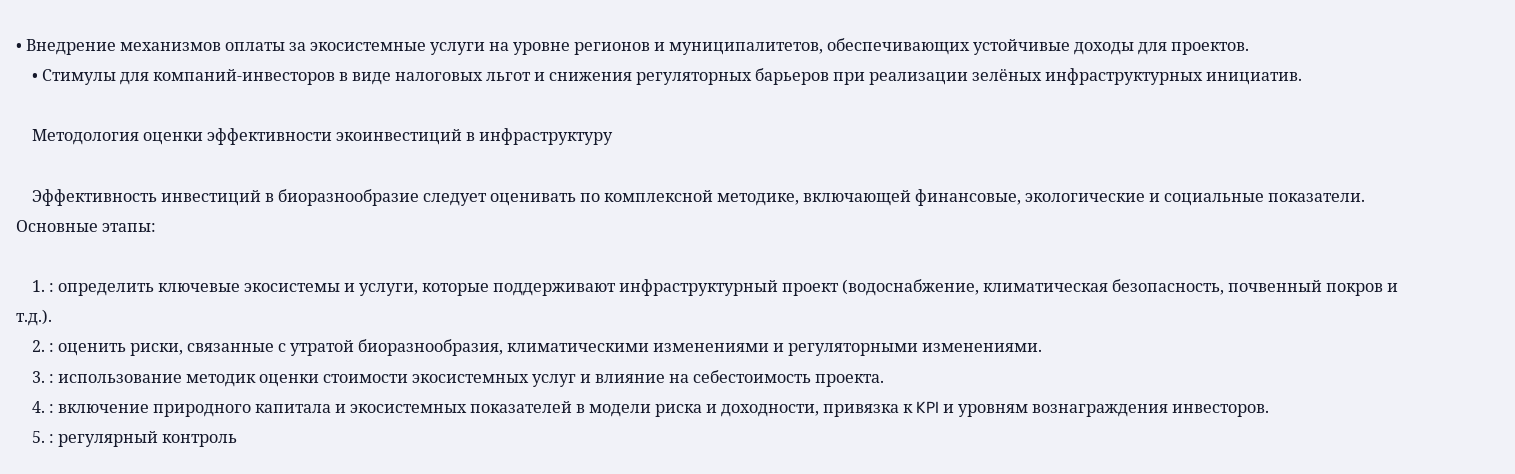• Внедрение механизмов оплаты за экосистемные услуги на уровне регионов и муниципалитетов, обеспечивающих устойчивые доходы для проектов.
    • Стимулы для компаний-инвесторов в виде налоговых льгот и снижения регуляторных барьеров при реализации зелёных инфраструктурных инициатив.

    Методология оценки эффективности экоинвестиций в инфраструктуру

    Эффективность инвестиций в биоразнообразие следует оценивать по комплексной методике, включающей финансовые, экологические и социальные показатели. Основные этапы:

    1. : определить ключевые экосистемы и услуги, которые поддерживают инфраструктурный проект (водоснабжение, климатическая безопасность, почвенный покров и т.д.).
    2. : оценить риски, связанные с утратой биоразнообразия, климатическими изменениями и регуляторными изменениями.
    3. : использование методик оценки стоимости экосистемных услуг и влияние на себестоимость проекта.
    4. : включение природного капитала и экосистемных показателей в модели риска и доходности, привязка к KPI и уровням вознаграждения инвесторов.
    5. : регулярный контроль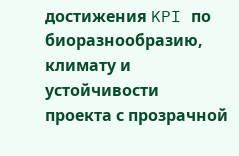достижения KPI по биоразнообразию, климату и устойчивости проекта с прозрачной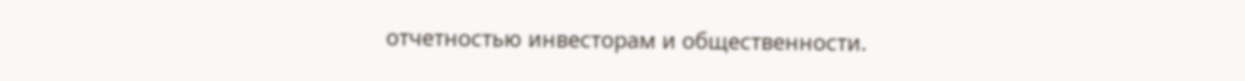отчетностью инвесторам и общественности.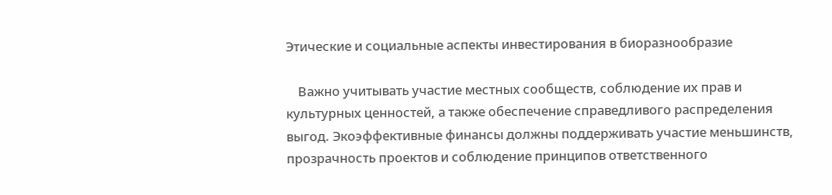Этические и социальные аспекты инвестирования в биоразнообразие

    Важно учитывать участие местных сообществ, соблюдение их прав и культурных ценностей, а также обеспечение справедливого распределения выгод. Экоэффективные финансы должны поддерживать участие меньшинств, прозрачность проектов и соблюдение принципов ответственного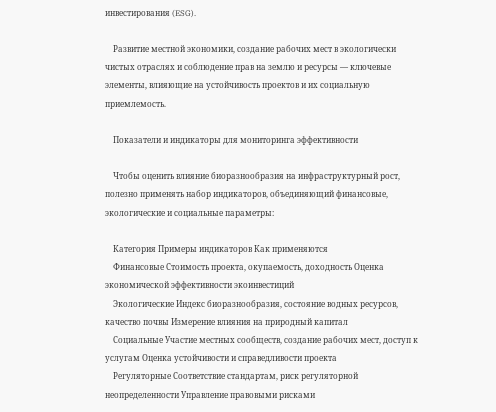инвестирования (ESG).

    Развитие местной экономики, создание рабочих мест в экологически чистых отраслях и соблюдение прав на землю и ресурсы — ключевые элементы, влияющие на устойчивость проектов и их социальную приемлемость.

    Показатели и индикаторы для мониторинга эффективности

    Чтобы оценить влияние биоразнообразия на инфраструктурный рост, полезно применять набор индикаторов, объединяющий финансовые, экологические и социальные параметры:

    Категория Примеры индикаторов Как применяются
    Финансовые Стоимость проекта, окупаемость, доходность Оценка экономической эффективности экоинвестиций
    Экологические Индекс биоразнообразия, состояние водных ресурсов, качество почвы Измерение влияния на природный капитал
    Социальные Участие местных сообществ, создание рабочих мест, доступ к услугам Оценка устойчивости и справедливости проекта
    Регуляторные Соответствие стандартам, риск регуляторной неопределенности Управление правовыми рисками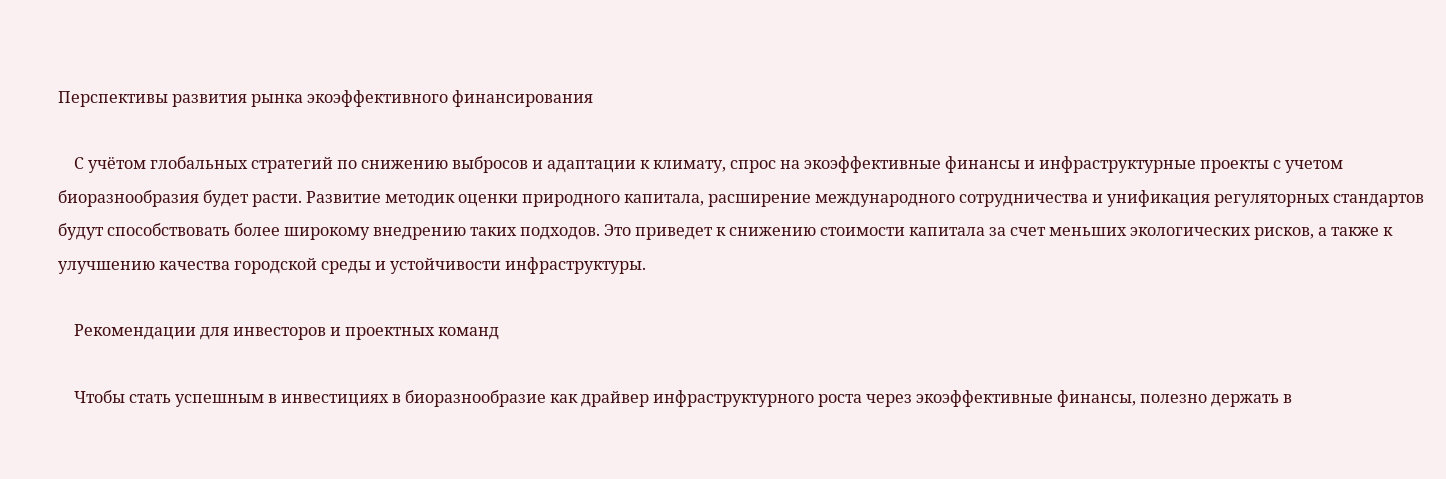Перспективы развития рынка экоэффективного финансирования

    С учётом глобальных стратегий по снижению выбросов и адаптации к климату, спрос на экоэффективные финансы и инфраструктурные проекты с учетом биоразнообразия будет расти. Развитие методик оценки природного капитала, расширение международного сотрудничества и унификация регуляторных стандартов будут способствовать более широкому внедрению таких подходов. Это приведет к снижению стоимости капитала за счет меньших экологических рисков, а также к улучшению качества городской среды и устойчивости инфраструктуры.

    Рекомендации для инвесторов и проектных команд

    Чтобы стать успешным в инвестициях в биоразнообразие как драйвер инфраструктурного роста через экоэффективные финансы, полезно держать в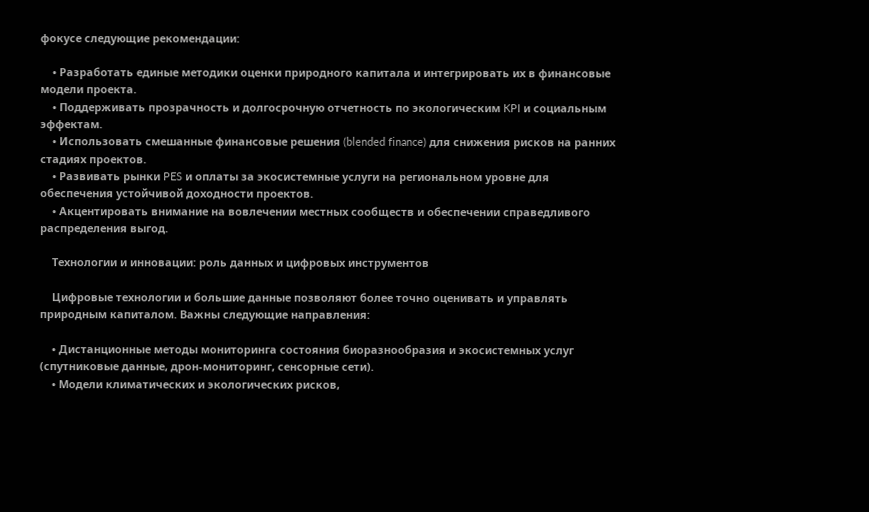фокусе следующие рекомендации:

    • Разработать единые методики оценки природного капитала и интегрировать их в финансовые модели проекта.
    • Поддерживать прозрачность и долгосрочную отчетность по экологическим KPI и социальным эффектам.
    • Использовать смешанные финансовые решения (blended finance) для снижения рисков на ранних стадиях проектов.
    • Развивать рынки PES и оплаты за экосистемные услуги на региональном уровне для обеспечения устойчивой доходности проектов.
    • Акцентировать внимание на вовлечении местных сообществ и обеспечении справедливого распределения выгод.

    Технологии и инновации: роль данных и цифровых инструментов

    Цифровые технологии и большие данные позволяют более точно оценивать и управлять природным капиталом. Важны следующие направления:

    • Дистанционные методы мониторинга состояния биоразнообразия и экосистемных услуг (спутниковые данные, дрон-мониторинг, сенсорные сети).
    • Модели климатических и экологических рисков,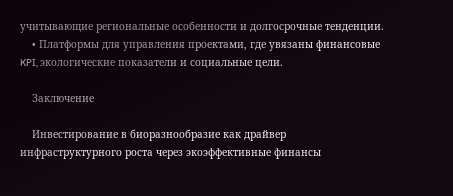учитывающие региональные особенности и долгосрочные тенденции.
    • Платформы для управления проектами, где увязаны финансовые KPI, экологические показатели и социальные цели.

    Заключение

    Инвестирование в биоразнообразие как драйвер инфраструктурного роста через экоэффективные финансы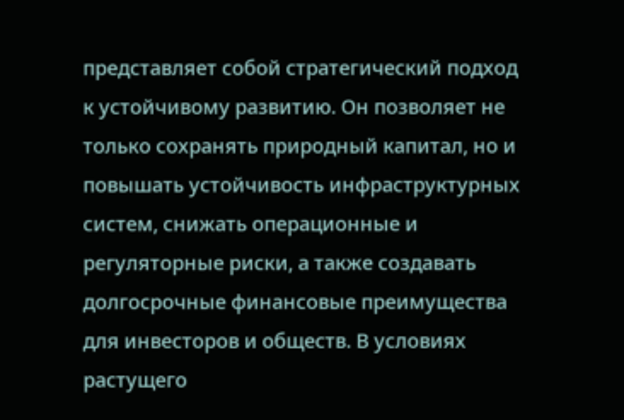представляет собой стратегический подход к устойчивому развитию. Он позволяет не только сохранять природный капитал, но и повышать устойчивость инфраструктурных систем, снижать операционные и регуляторные риски, а также создавать долгосрочные финансовые преимущества для инвесторов и обществ. В условиях растущего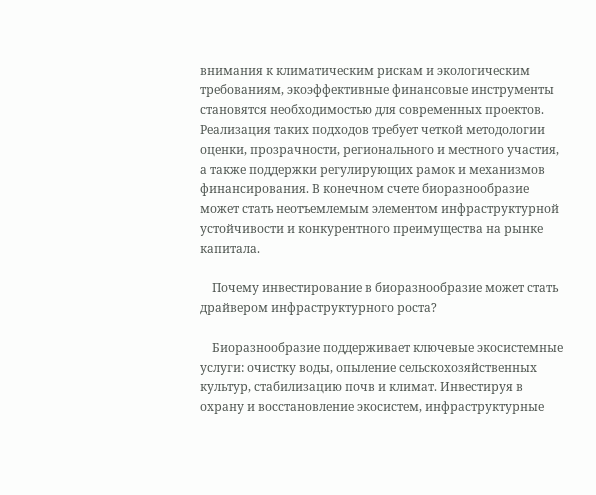внимания к климатическим рискам и экологическим требованиям, экоэффективные финансовые инструменты становятся необходимостью для современных проектов. Реализация таких подходов требует четкой методологии оценки, прозрачности, регионального и местного участия, а также поддержки регулирующих рамок и механизмов финансирования. В конечном счете биоразнообразие может стать неотъемлемым элементом инфраструктурной устойчивости и конкурентного преимущества на рынке капитала.

    Почему инвестирование в биоразнообразие может стать драйвером инфраструктурного роста?

    Биоразнообразие поддерживает ключевые экосистемные услуги: очистку воды, опыление сельскохозяйственных культур, стабилизацию почв и климат. Инвестируя в охрану и восстановление экосистем, инфраструктурные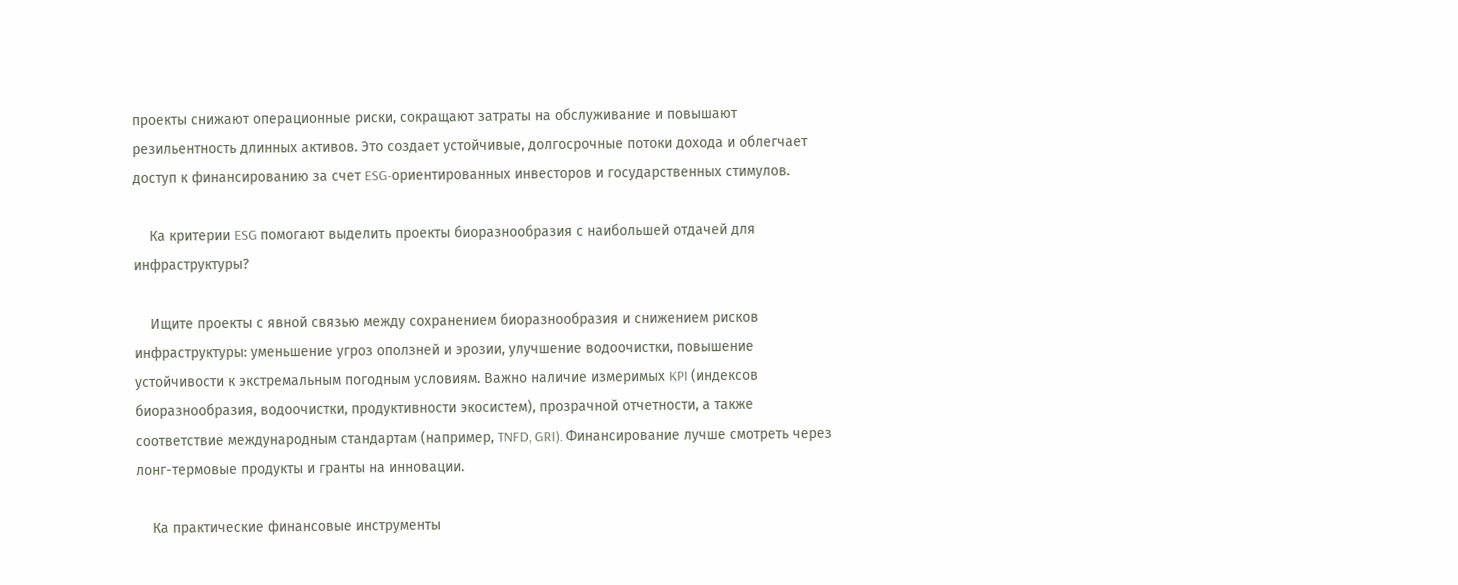проекты снижают операционные риски, сокращают затраты на обслуживание и повышают резильентность длинных активов. Это создает устойчивые, долгосрочные потоки дохода и облегчает доступ к финансированию за счет ESG-ориентированных инвесторов и государственных стимулов.

    Ка критерии ESG помогают выделить проекты биоразнообразия с наибольшей отдачей для инфраструктуры?

    Ищите проекты с явной связью между сохранением биоразнообразия и снижением рисков инфраструктуры: уменьшение угроз оползней и эрозии, улучшение водоочистки, повышение устойчивости к экстремальным погодным условиям. Важно наличие измеримых KPI (индексов биоразнообразия, водоочистки, продуктивности экосистем), прозрачной отчетности, а также соответствие международным стандартам (например, TNFD, GRI). Финансирование лучше смотреть через лонг-термовые продукты и гранты на инновации.

    Ка практические финансовые инструменты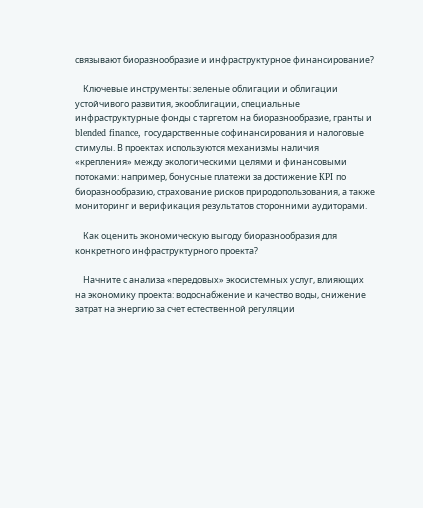связывают биоразнообразие и инфраструктурное финансирование?

    Ключевые инструменты: зеленые облигации и облигации устойчивого развития, экооблигации, специальные инфраструктурные фонды с таргетом на биоразнообразие, гранты и blended finance, государственные софинансирования и налоговые стимулы. В проектах используются механизмы наличия «крепления» между экологическими целями и финансовыми потоками: например, бонусные платежи за достижение KPI по биоразнообразию, страхование рисков природопользования, а также мониторинг и верификация результатов сторонними аудиторами.

    Как оценить экономическую выгоду биоразнообразия для конкретного инфраструктурного проекта?

    Начните с анализа «передовых» экосистемных услуг, влияющих на экономику проекта: водоснабжение и качество воды, снижение затрат на энергию за счет естественной регуляции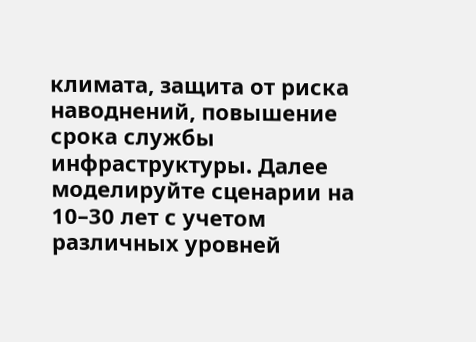климата, защита от риска наводнений, повышение срока службы инфраструктуры. Далее моделируйте сценарии на 10–30 лет с учетом различных уровней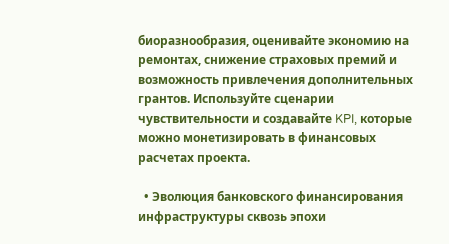биоразнообразия, оценивайте экономию на ремонтах, снижение страховых премий и возможность привлечения дополнительных грантов. Используйте сценарии чувствительности и создавайте KPI, которые можно монетизировать в финансовых расчетах проекта.

  • Эволюция банковского финансирования инфраструктуры сквозь эпохи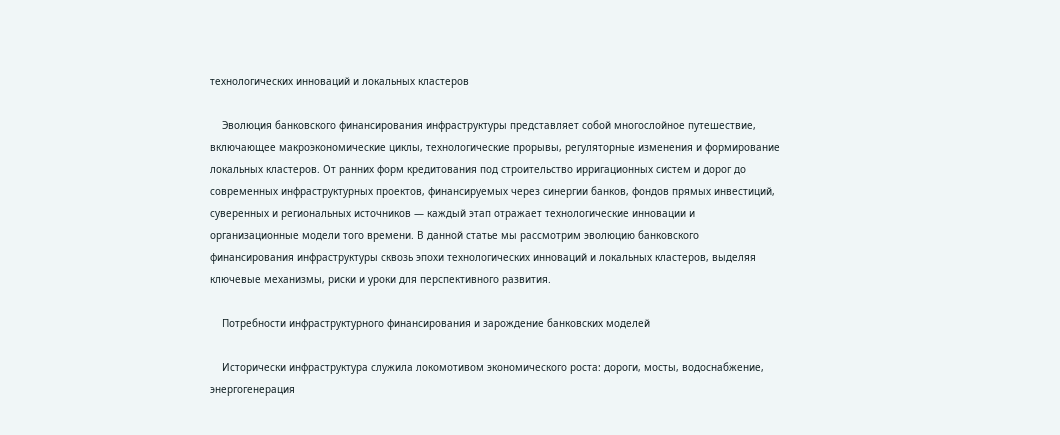технологических инноваций и локальных кластеров

    Эволюция банковского финансирования инфраструктуры представляет собой многослойное путешествие, включающее макроэкономические циклы, технологические прорывы, регуляторные изменения и формирование локальных кластеров. От ранних форм кредитования под строительство ирригационных систем и дорог до современных инфраструктурных проектов, финансируемых через синергии банков, фондов прямых инвестиций, суверенных и региональных источников — каждый этап отражает технологические инновации и организационные модели того времени. В данной статье мы рассмотрим эволюцию банковского финансирования инфраструктуры сквозь эпохи технологических инноваций и локальных кластеров, выделяя ключевые механизмы, риски и уроки для перспективного развития.

    Потребности инфраструктурного финансирования и зарождение банковских моделей

    Исторически инфраструктура служила локомотивом экономического роста: дороги, мосты, водоснабжение, энергогенерация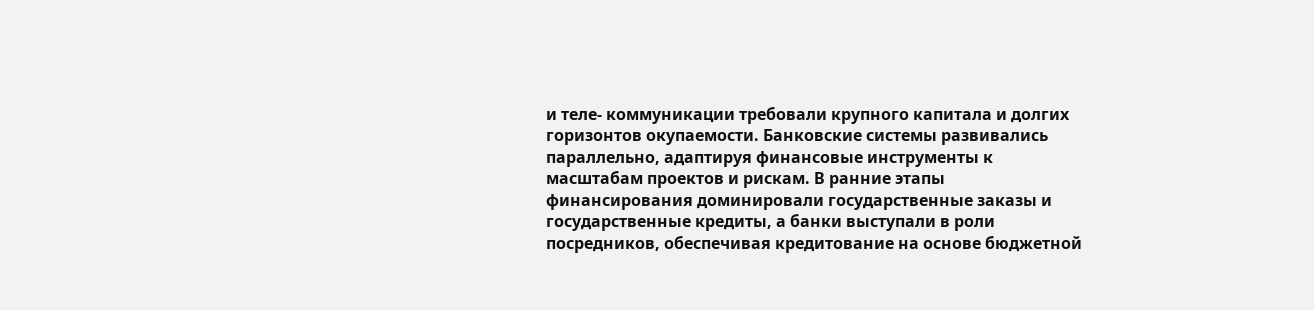и теле- коммуникации требовали крупного капитала и долгих горизонтов окупаемости. Банковские системы развивались параллельно, адаптируя финансовые инструменты к масштабам проектов и рискам. В ранние этапы финансирования доминировали государственные заказы и государственные кредиты, а банки выступали в роли посредников, обеспечивая кредитование на основе бюджетной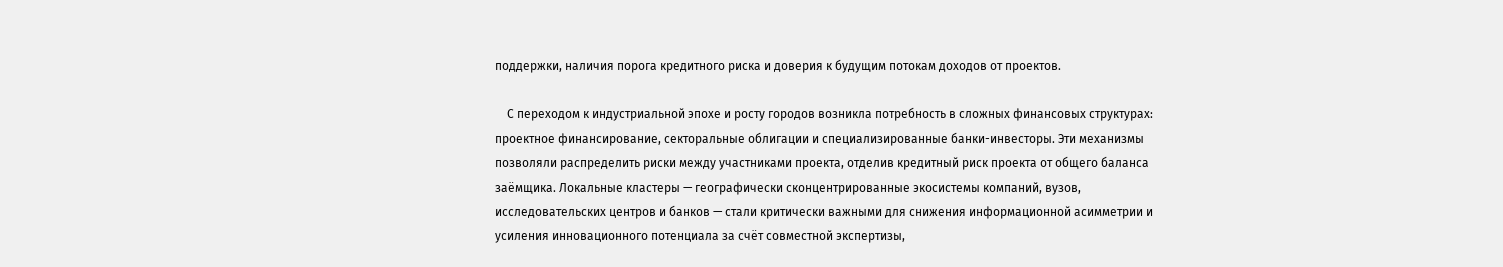поддержки, наличия порога кредитного риска и доверия к будущим потокам доходов от проектов.

    С переходом к индустриальной эпохе и росту городов возникла потребность в сложных финансовых структурах: проектное финансирование, секторальные облигации и специализированные банки-инвесторы. Эти механизмы позволяли распределить риски между участниками проекта, отделив кредитный риск проекта от общего баланса заёмщика. Локальные кластеры — географически сконцентрированные экосистемы компаний, вузов, исследовательских центров и банков — стали критически важными для снижения информационной асимметрии и усиления инновационного потенциала за счёт совместной экспертизы,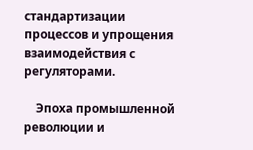стандартизации процессов и упрощения взаимодействия с регуляторами.

    Эпоха промышленной революции и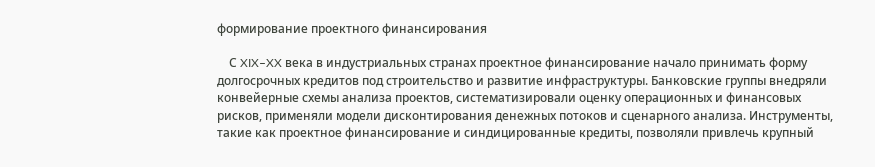формирование проектного финансирования

    С XIX–XX века в индустриальных странах проектное финансирование начало принимать форму долгосрочных кредитов под строительство и развитие инфраструктуры. Банковские группы внедряли конвейерные схемы анализа проектов, систематизировали оценку операционных и финансовых рисков, применяли модели дисконтирования денежных потоков и сценарного анализа. Инструменты, такие как проектное финансирование и синдицированные кредиты, позволяли привлечь крупный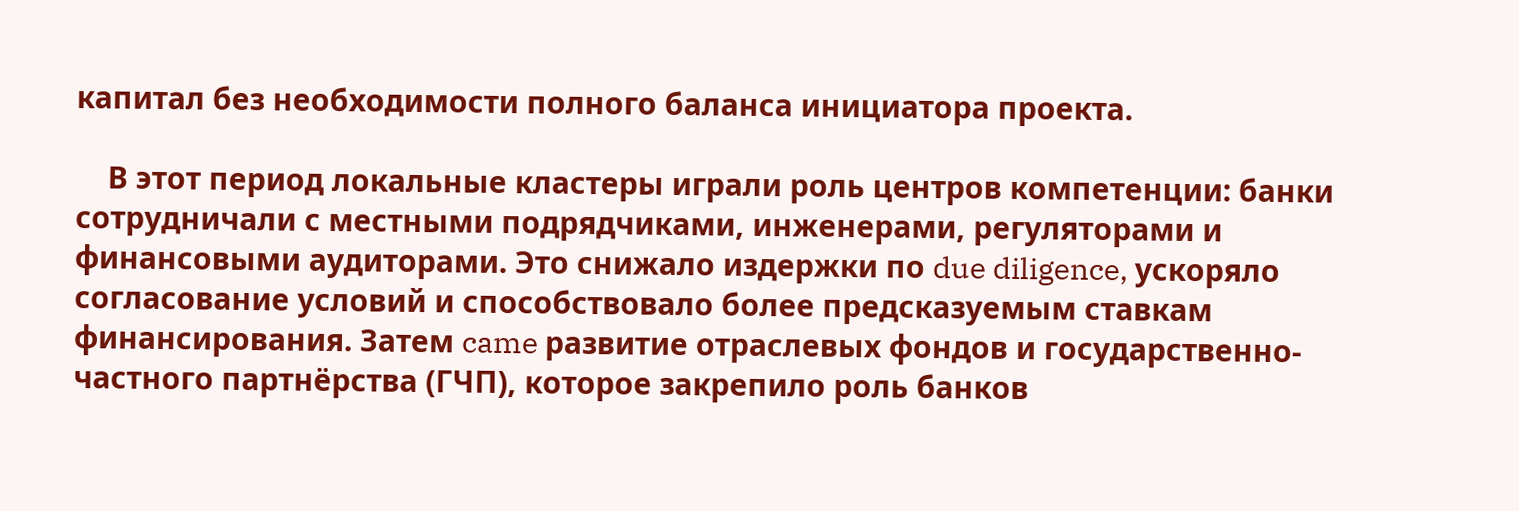капитал без необходимости полного баланса инициатора проекта.

    В этот период локальные кластеры играли роль центров компетенции: банки сотрудничали с местными подрядчиками, инженерами, регуляторами и финансовыми аудиторами. Это снижало издержки по due diligence, ускоряло согласование условий и способствовало более предсказуемым ставкам финансирования. Затем came развитие отраслевых фондов и государственно-частного партнёрства (ГЧП), которое закрепило роль банков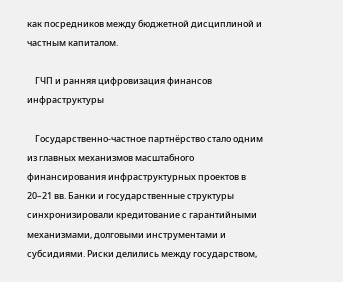как посредников между бюджетной дисциплиной и частным капиталом.

    ГЧП и ранняя цифровизация финансов инфраструктуры

    Государственно-частное партнёрство стало одним из главных механизмов масштабного финансирования инфраструктурных проектов в 20–21 вв. Банки и государственные структуры синхронизировали кредитование с гарантийными механизмами, долговыми инструментами и субсидиями. Риски делились между государством,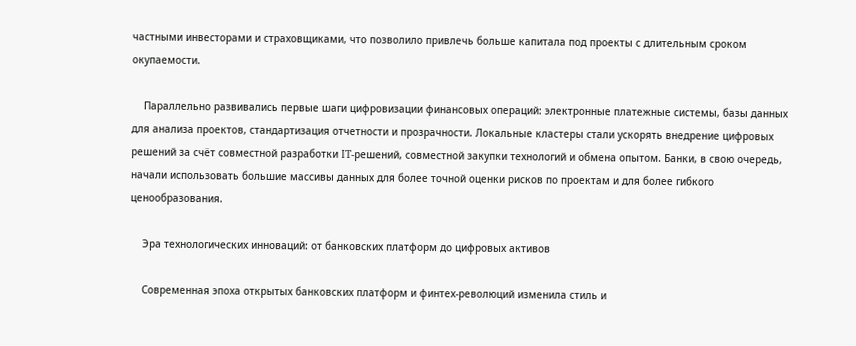частными инвесторами и страховщиками, что позволило привлечь больше капитала под проекты с длительным сроком окупаемости.

    Параллельно развивались первые шаги цифровизации финансовых операций: электронные платежные системы, базы данных для анализа проектов, стандартизация отчетности и прозрачности. Локальные кластеры стали ускорять внедрение цифровых решений за счёт совместной разработки IT-решений, совместной закупки технологий и обмена опытом. Банки, в свою очередь, начали использовать большие массивы данных для более точной оценки рисков по проектам и для более гибкого ценообразования.

    Эра технологических инноваций: от банковских платформ до цифровых активов

    Современная эпоха открытых банковских платформ и финтех-революций изменила стиль и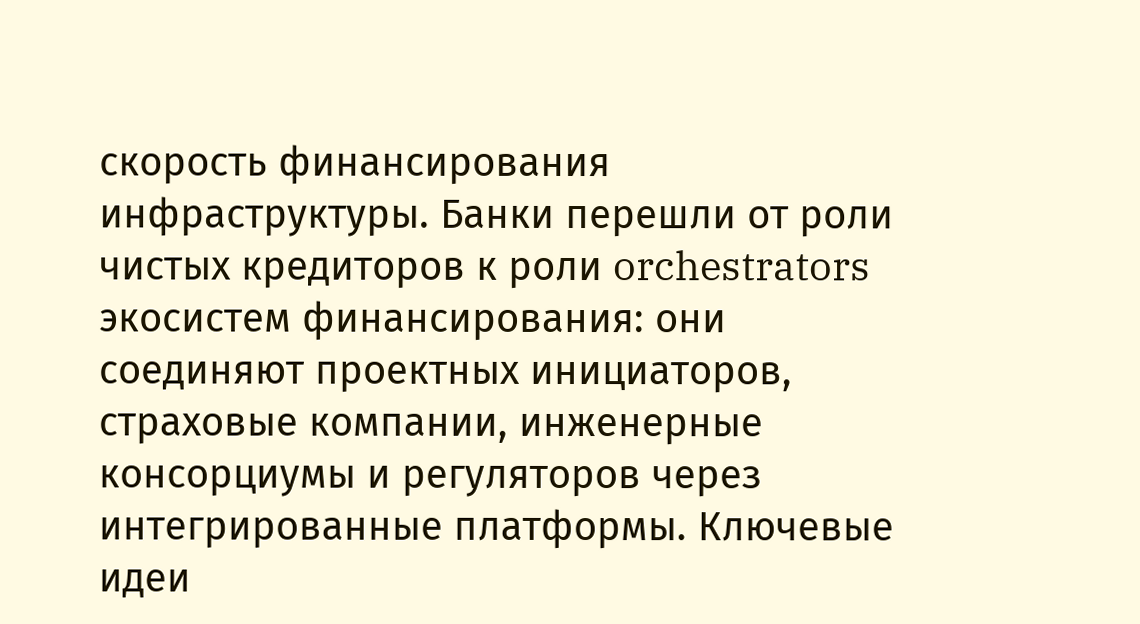скорость финансирования инфраструктуры. Банки перешли от роли чистых кредиторов к роли orchestrators экосистем финансирования: они соединяют проектных инициаторов, страховые компании, инженерные консорциумы и регуляторов через интегрированные платформы. Ключевые идеи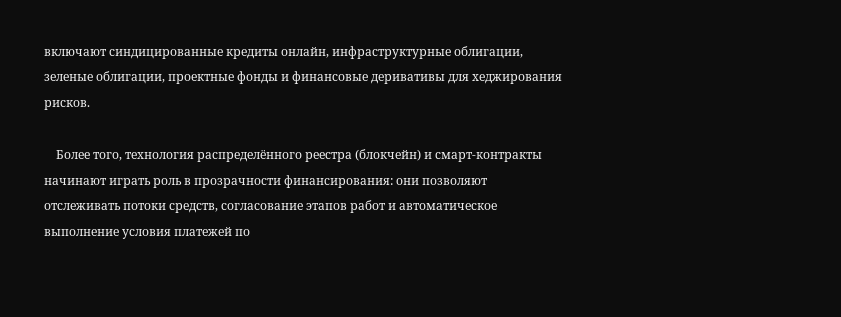включают синдицированные кредиты онлайн, инфраструктурные облигации, зеленые облигации, проектные фонды и финансовые деривативы для хеджирования рисков.

    Более того, технология распределённого реестра (блокчейн) и смарт-контракты начинают играть роль в прозрачности финансирования: они позволяют отслеживать потоки средств, согласование этапов работ и автоматическое выполнение условия платежей по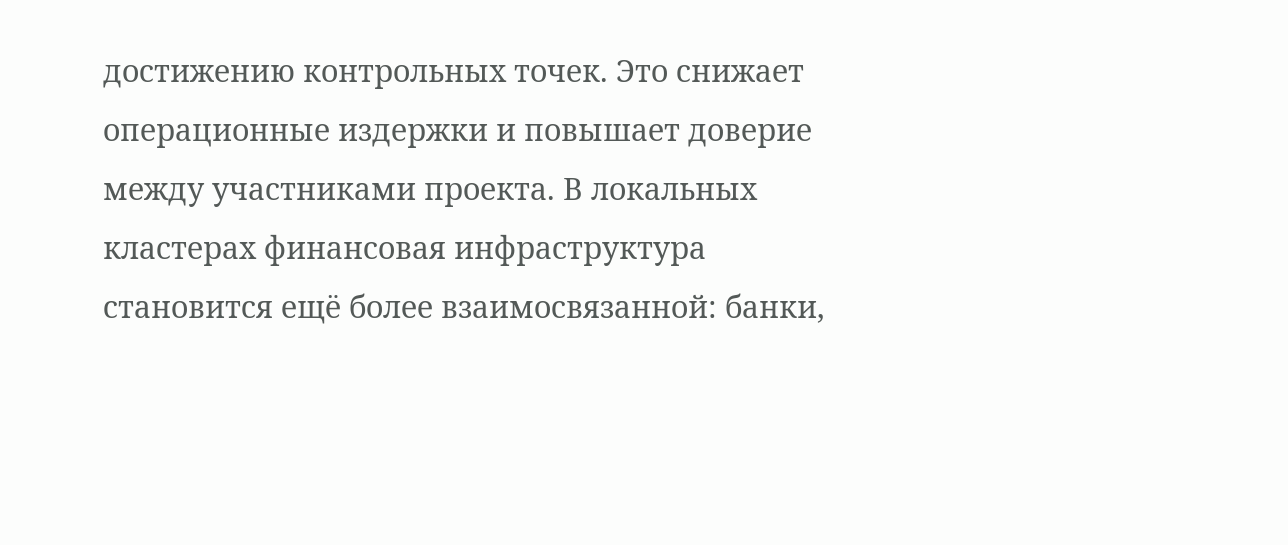достижению контрольных точек. Это снижает операционные издержки и повышает доверие между участниками проекта. В локальных кластерах финансовая инфраструктура становится ещё более взаимосвязанной: банки,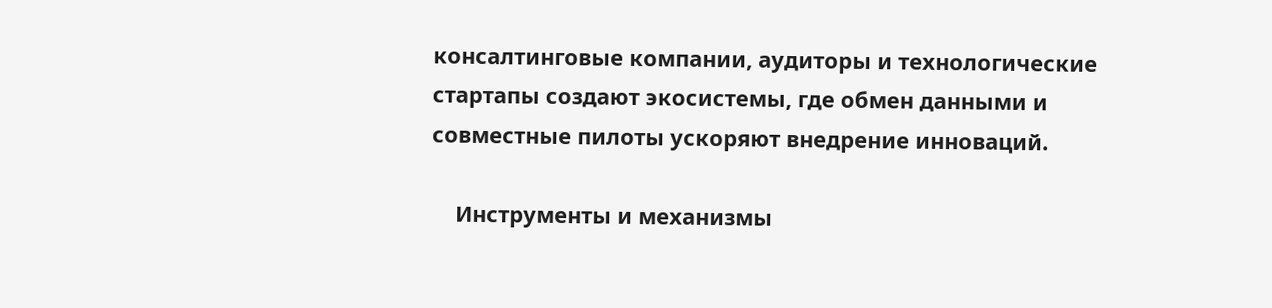консалтинговые компании, аудиторы и технологические стартапы создают экосистемы, где обмен данными и совместные пилоты ускоряют внедрение инноваций.

    Инструменты и механизмы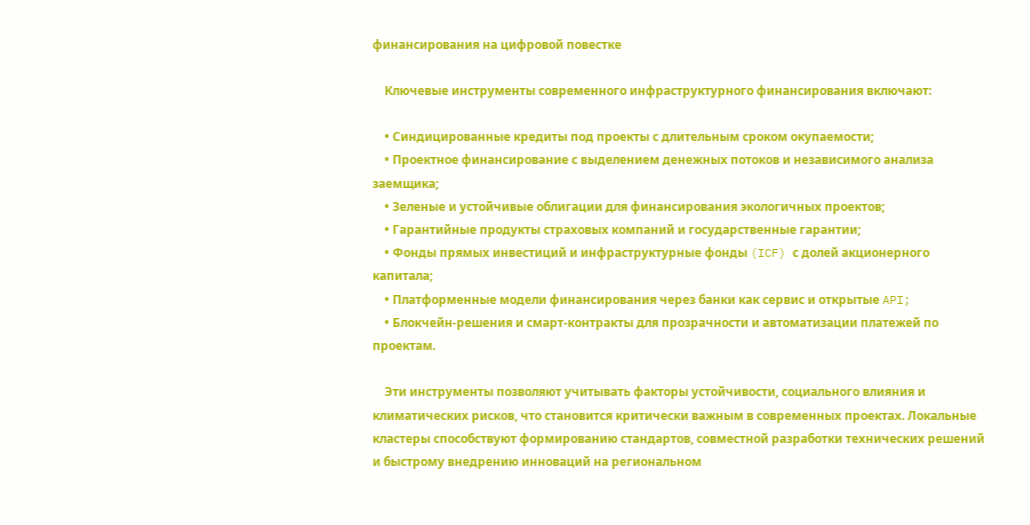финансирования на цифровой повестке

    Ключевые инструменты современного инфраструктурного финансирования включают:

    • Синдицированные кредиты под проекты с длительным сроком окупаемости;
    • Проектное финансирование с выделением денежных потоков и независимого анализа заемщика;
    • Зеленые и устойчивые облигации для финансирования экологичных проектов;
    • Гарантийные продукты страховых компаний и государственные гарантии;
    • Фонды прямых инвестиций и инфраструктурные фонды (ICF) с долей акционерного капитала;
    • Платформенные модели финансирования через банки как сервис и открытые API;
    • Блокчейн-решения и смарт-контракты для прозрачности и автоматизации платежей по проектам.

    Эти инструменты позволяют учитывать факторы устойчивости, социального влияния и климатических рисков, что становится критически важным в современных проектах. Локальные кластеры способствуют формированию стандартов, совместной разработки технических решений и быстрому внедрению инноваций на региональном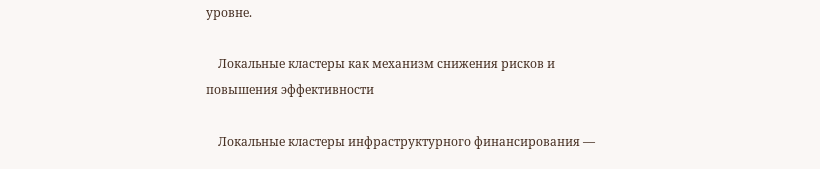уровне.

    Локальные кластеры как механизм снижения рисков и повышения эффективности

    Локальные кластеры инфраструктурного финансирования —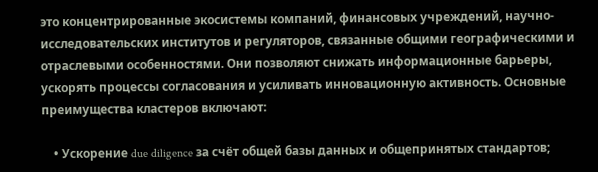это концентрированные экосистемы компаний, финансовых учреждений, научно-исследовательских институтов и регуляторов, связанные общими географическими и отраслевыми особенностями. Они позволяют снижать информационные барьеры, ускорять процессы согласования и усиливать инновационную активность. Основные преимущества кластеров включают:

    • Ускорение due diligence за счёт общей базы данных и общепринятых стандартов;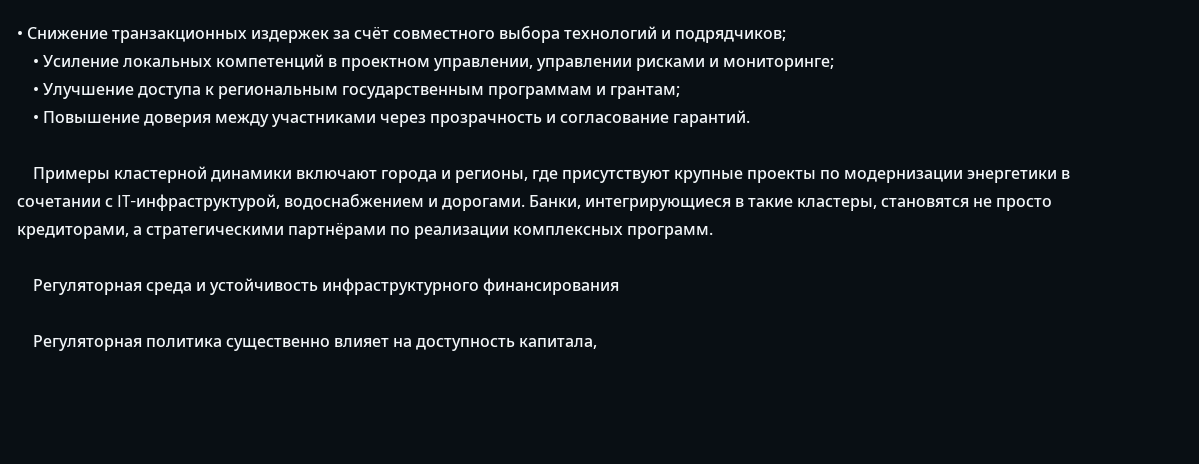• Снижение транзакционных издержек за счёт совместного выбора технологий и подрядчиков;
    • Усиление локальных компетенций в проектном управлении, управлении рисками и мониторинге;
    • Улучшение доступа к региональным государственным программам и грантам;
    • Повышение доверия между участниками через прозрачность и согласование гарантий.

    Примеры кластерной динамики включают города и регионы, где присутствуют крупные проекты по модернизации энергетики в сочетании с IT-инфраструктурой, водоснабжением и дорогами. Банки, интегрирующиеся в такие кластеры, становятся не просто кредиторами, а стратегическими партнёрами по реализации комплексных программ.

    Регуляторная среда и устойчивость инфраструктурного финансирования

    Регуляторная политика существенно влияет на доступность капитала,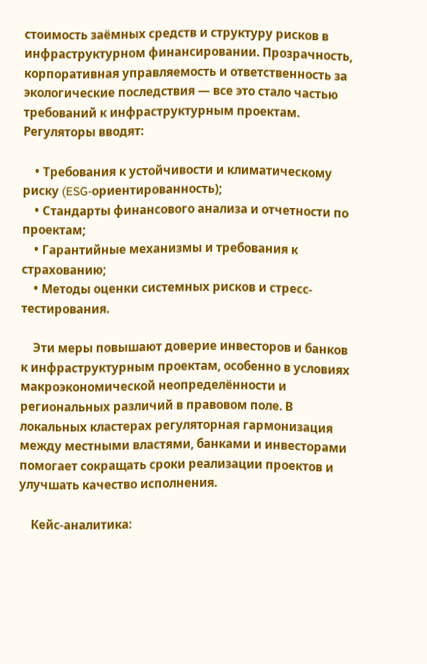стоимость заёмных средств и структуру рисков в инфраструктурном финансировании. Прозрачность, корпоративная управляемость и ответственность за экологические последствия — все это стало частью требований к инфраструктурным проектам. Регуляторы вводят:

    • Требования к устойчивости и климатическому риску (ESG-ориентированность);
    • Стандарты финансового анализа и отчетности по проектам;
    • Гарантийные механизмы и требования к страхованию;
    • Методы оценки системных рисков и стресс-тестирования.

    Эти меры повышают доверие инвесторов и банков к инфраструктурным проектам, особенно в условиях макроэкономической неопределённости и региональных различий в правовом поле. В локальных кластерах регуляторная гармонизация между местными властями, банками и инвесторами помогает сокращать сроки реализации проектов и улучшать качество исполнения.

    Кейс-аналитика: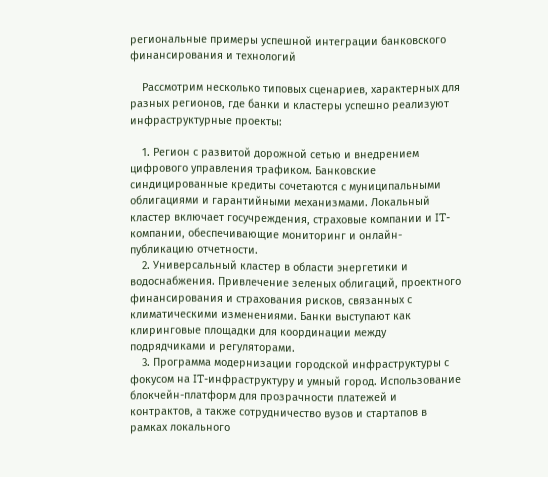региональные примеры успешной интеграции банковского финансирования и технологий

    Рассмотрим несколько типовых сценариев, характерных для разных регионов, где банки и кластеры успешно реализуют инфраструктурные проекты:

    1. Регион с развитой дорожной сетью и внедрением цифрового управления трафиком. Банковские синдицированные кредиты сочетаются с муниципальными облигациями и гарантийными механизмами. Локальный кластер включает госучреждения, страховые компании и IT-компании, обеспечивающие мониторинг и онлайн-публикацию отчетности.
    2. Универсальный кластер в области энергетики и водоснабжения. Привлечение зеленых облигаций, проектного финансирования и страхования рисков, связанных с климатическими изменениями. Банки выступают как клиринговые площадки для координации между подрядчиками и регуляторами.
    3. Программа модернизации городской инфраструктуры с фокусом на IT-инфраструктуру и умный город. Использование блокчейн-платформ для прозрачности платежей и контрактов, а также сотрудничество вузов и стартапов в рамках локального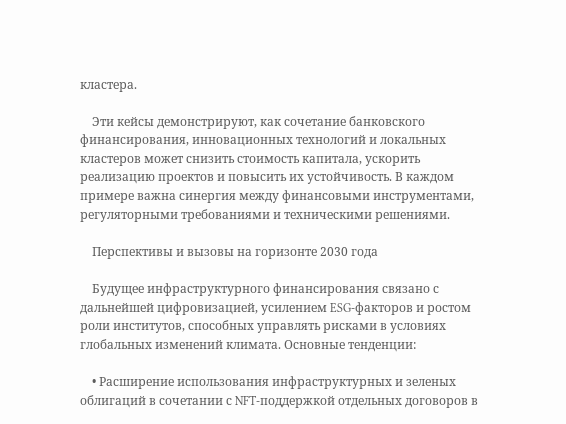кластера.

    Эти кейсы демонстрируют, как сочетание банковского финансирования, инновационных технологий и локальных кластеров может снизить стоимость капитала, ускорить реализацию проектов и повысить их устойчивость. В каждом примере важна синергия между финансовыми инструментами, регуляторными требованиями и техническими решениями.

    Перспективы и вызовы на горизонте 2030 года

    Будущее инфраструктурного финансирования связано с дальнейшей цифровизацией, усилением ESG-факторов и ростом роли институтов, способных управлять рисками в условиях глобальных изменений климата. Основные тенденции:

    • Расширение использования инфраструктурных и зеленых облигаций в сочетании с NFT-поддержкой отдельных договоров в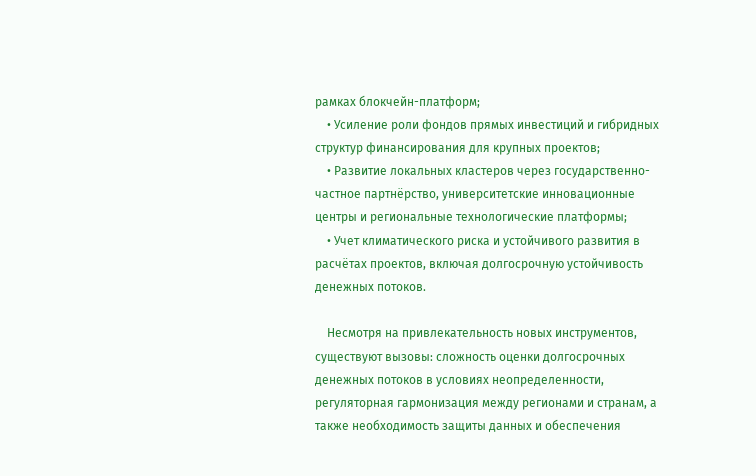рамках блокчейн-платформ;
    • Усиление роли фондов прямых инвестиций и гибридных структур финансирования для крупных проектов;
    • Развитие локальных кластеров через государственно-частное партнёрство, университетские инновационные центры и региональные технологические платформы;
    • Учет климатического риска и устойчивого развития в расчётах проектов, включая долгосрочную устойчивость денежных потоков.

    Несмотря на привлекательность новых инструментов, существуют вызовы: сложность оценки долгосрочных денежных потоков в условиях неопределенности, регуляторная гармонизация между регионами и странам, а также необходимость защиты данных и обеспечения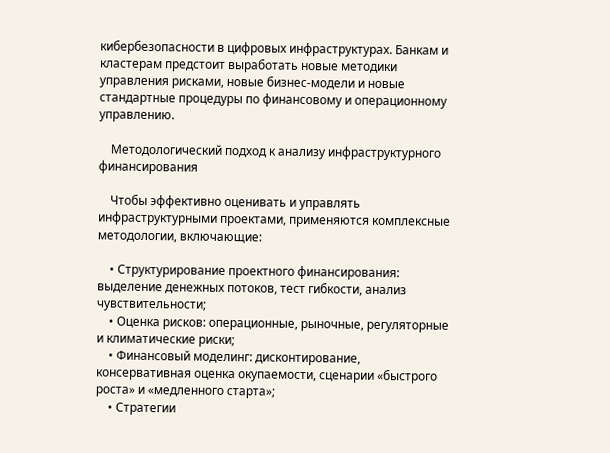кибербезопасности в цифровых инфраструктурах. Банкам и кластерам предстоит выработать новые методики управления рисками, новые бизнес-модели и новые стандартные процедуры по финансовому и операционному управлению.

    Методологический подход к анализу инфраструктурного финансирования

    Чтобы эффективно оценивать и управлять инфраструктурными проектами, применяются комплексные методологии, включающие:

    • Структурирование проектного финансирования: выделение денежных потоков, тест гибкости, анализ чувствительности;
    • Оценка рисков: операционные, рыночные, регуляторные и климатические риски;
    • Финансовый моделинг: дисконтирование, консервативная оценка окупаемости, сценарии «быстрого роста» и «медленного старта»;
    • Стратегии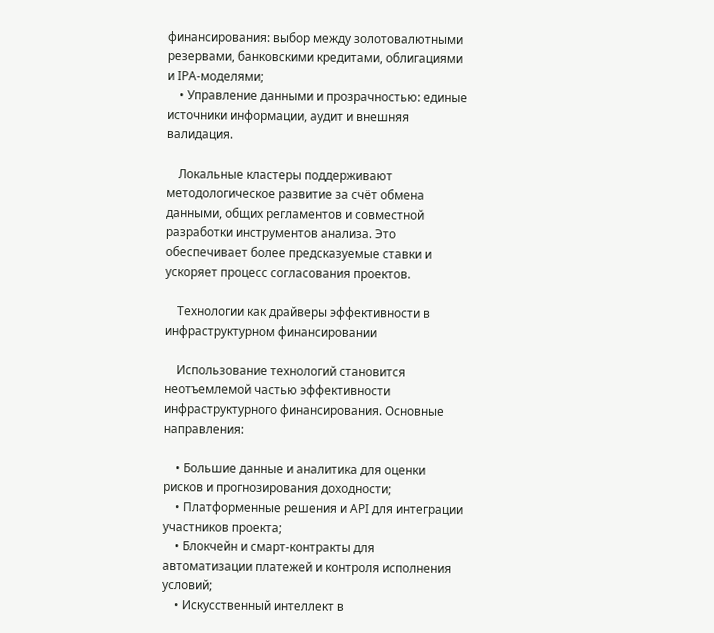финансирования: выбор между золотовалютными резервами, банковскими кредитами, облигациями и IPA-моделями;
    • Управление данными и прозрачностью: единые источники информации, аудит и внешняя валидация.

    Локальные кластеры поддерживают методологическое развитие за счёт обмена данными, общих регламентов и совместной разработки инструментов анализа. Это обеспечивает более предсказуемые ставки и ускоряет процесс согласования проектов.

    Технологии как драйверы эффективности в инфраструктурном финансировании

    Использование технологий становится неотъемлемой частью эффективности инфраструктурного финансирования. Основные направления:

    • Большие данные и аналитика для оценки рисков и прогнозирования доходности;
    • Платформенные решения и API для интеграции участников проекта;
    • Блокчейн и смарт-контракты для автоматизации платежей и контроля исполнения условий;
    • Искусственный интеллект в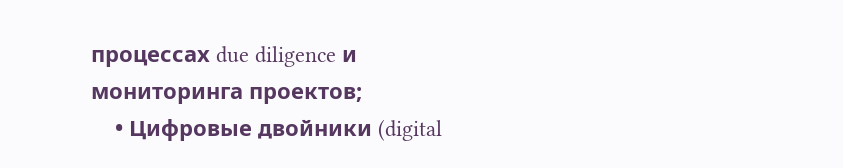процессах due diligence и мониторинга проектов;
    • Цифровые двойники (digital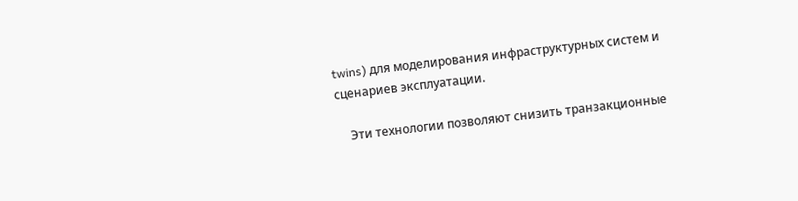twins) для моделирования инфраструктурных систем и сценариев эксплуатации.

    Эти технологии позволяют снизить транзакционные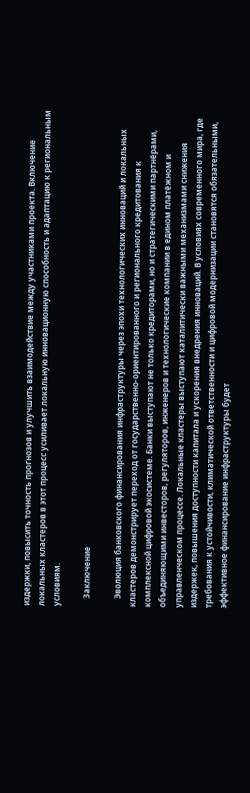издержки, повысить точность прогнозов и улучшить взаимодействие между участниками проекта. Включение локальных кластеров в этот процесс усиливает локальную инновационную способность и адаптацию к региональным условиям.

    Заключение

    Эволюция банковского финансирования инфраструктуры через эпохи технологических инноваций и локальных кластеров демонстрирует переход от государственно-ориентированного и регионального кредитования к комплексной цифровой экосистеме. Банки выступают не только кредиторами, но и стратегическими партнёрами, объединяющими инвесторов, регуляторов, инженеров и технологические компании в едином платёжном и управленческом процессе. Локальные кластеры выступают каталитически важными механизмами снижения издержек, повышения доступности капитала и ускорения внедрения инноваций. В условиях современного мира, где требования к устойчивости, климатической ответственности и цифровой модернизации становятся обязательными, эффективное финансирование инфраструктуры будет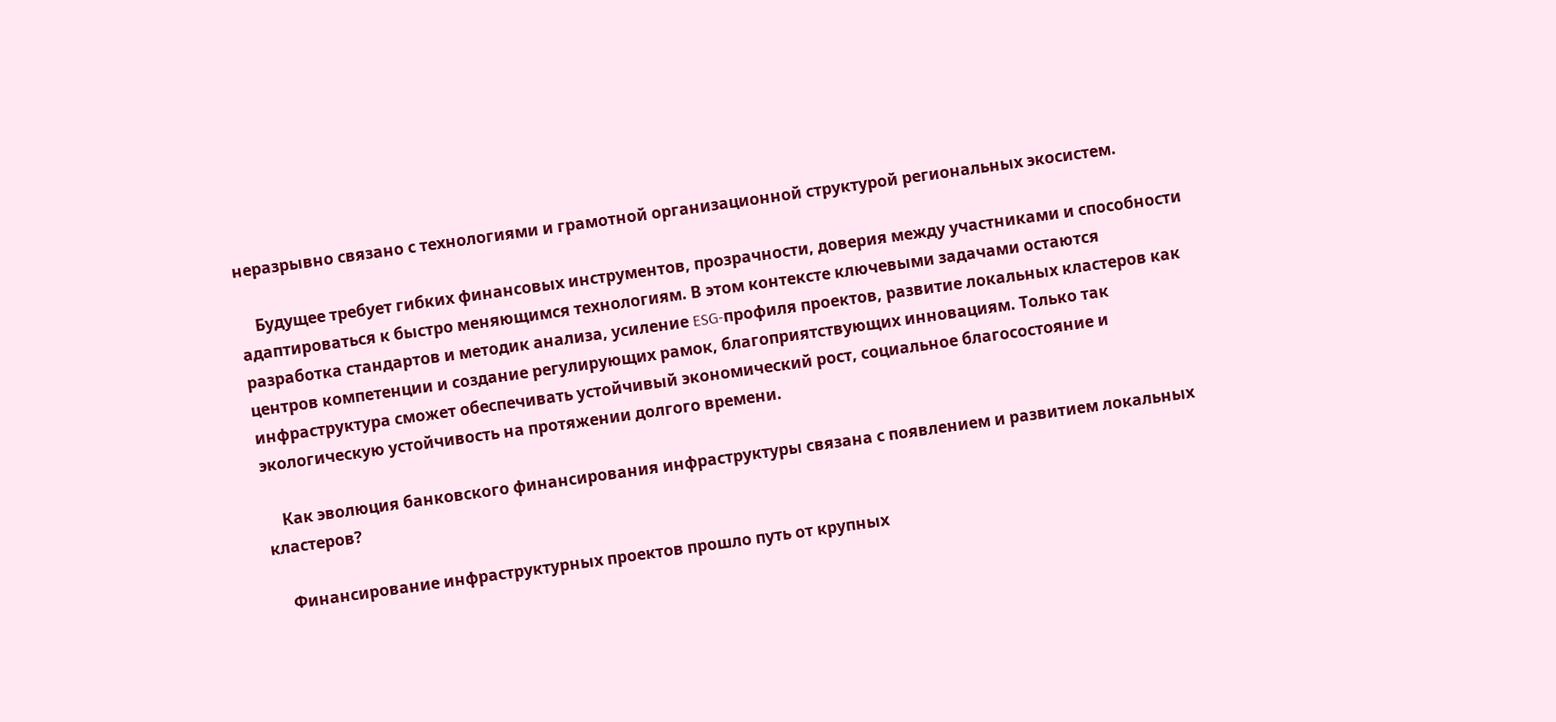неразрывно связано с технологиями и грамотной организационной структурой региональных экосистем.

    Будущее требует гибких финансовых инструментов, прозрачности, доверия между участниками и способности адаптироваться к быстро меняющимся технологиям. В этом контексте ключевыми задачами остаются разработка стандартов и методик анализа, усиление ESG-профиля проектов, развитие локальных кластеров как центров компетенции и создание регулирующих рамок, благоприятствующих инновациям. Только так инфраструктура сможет обеспечивать устойчивый экономический рост, социальное благосостояние и экологическую устойчивость на протяжении долгого времени.

    Как эволюция банковского финансирования инфраструктуры связана с появлением и развитием локальных кластеров?

    Финансирование инфраструктурных проектов прошло путь от крупных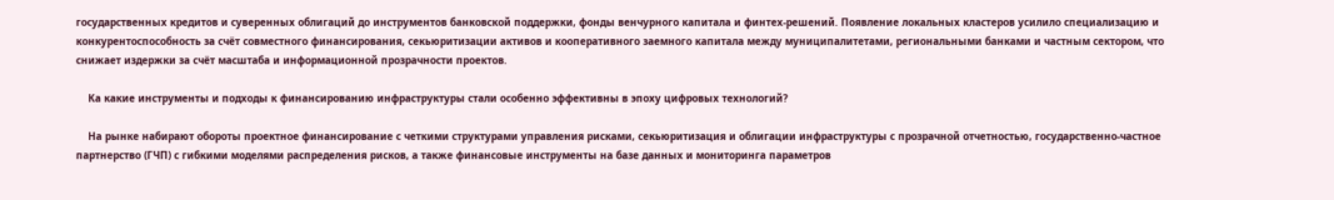государственных кредитов и суверенных облигаций до инструментов банковской поддержки, фонды венчурного капитала и финтех-решений. Появление локальных кластеров усилило специализацию и конкурентоспособность за счёт совместного финансирования, секьюритизации активов и кооперативного заемного капитала между муниципалитетами, региональными банками и частным сектором, что снижает издержки за счёт масштаба и информационной прозрачности проектов.

    Ка какие инструменты и подходы к финансированию инфраструктуры стали особенно эффективны в эпоху цифровых технологий?

    На рынке набирают обороты проектное финансирование с четкими структурами управления рисками, секьюритизация и облигации инфраструктуры с прозрачной отчетностью, государственно-частное партнерство (ГЧП) с гибкими моделями распределения рисков, а также финансовые инструменты на базе данных и мониторинга параметров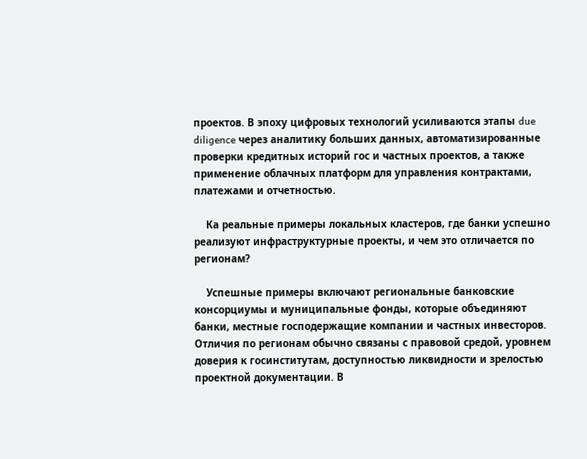проектов. В эпоху цифровых технологий усиливаются этапы due diligence через аналитику больших данных, автоматизированные проверки кредитных историй гос и частных проектов, а также применение облачных платформ для управления контрактами, платежами и отчетностью.

    Ка реальные примеры локальных кластеров, где банки успешно реализуют инфраструктурные проекты, и чем это отличается по регионам?

    Успешные примеры включают региональные банковские консорциумы и муниципальные фонды, которые объединяют банки, местные господержащие компании и частных инвесторов. Отличия по регионам обычно связаны с правовой средой, уровнем доверия к госинститутам, доступностью ликвидности и зрелостью проектной документации. В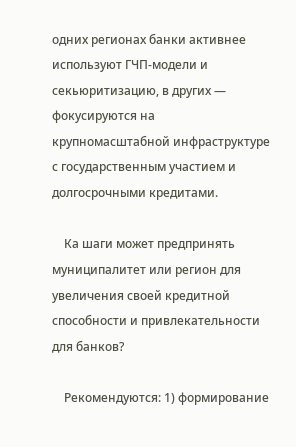одних регионах банки активнее используют ГЧП-модели и секьюритизацию, в других — фокусируются на крупномасштабной инфраструктуре с государственным участием и долгосрочными кредитами.

    Ка шаги может предпринять муниципалитет или регион для увеличения своей кредитной способности и привлекательности для банков?

    Рекомендуются: 1) формирование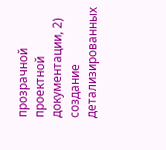прозрачной проектной документации, 2) создание детализированных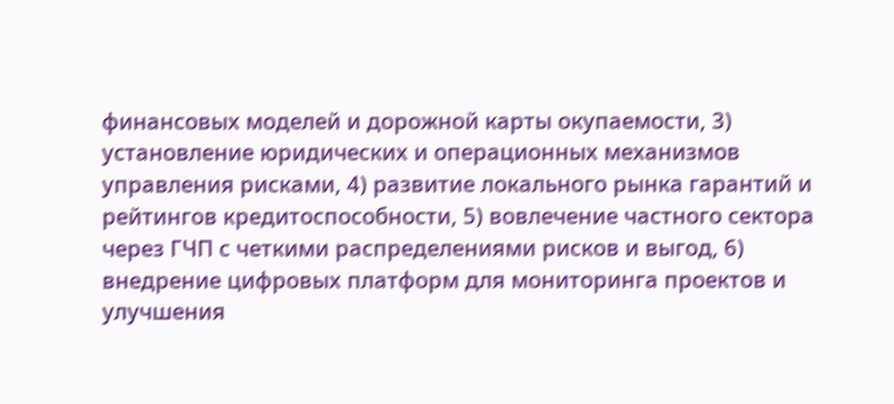финансовых моделей и дорожной карты окупаемости, 3) установление юридических и операционных механизмов управления рисками, 4) развитие локального рынка гарантий и рейтингов кредитоспособности, 5) вовлечение частного сектора через ГЧП с четкими распределениями рисков и выгод, 6) внедрение цифровых платформ для мониторинга проектов и улучшения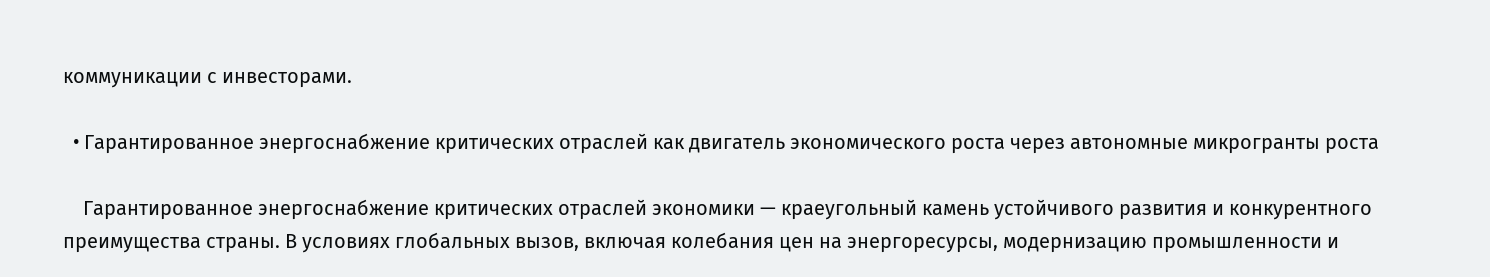коммуникации с инвесторами.

  • Гарантированное энергоснабжение критических отраслей как двигатель экономического роста через автономные микрогранты роста

    Гарантированное энергоснабжение критических отраслей экономики — краеугольный камень устойчивого развития и конкурентного преимущества страны. В условиях глобальных вызов, включая колебания цен на энергоресурсы, модернизацию промышленности и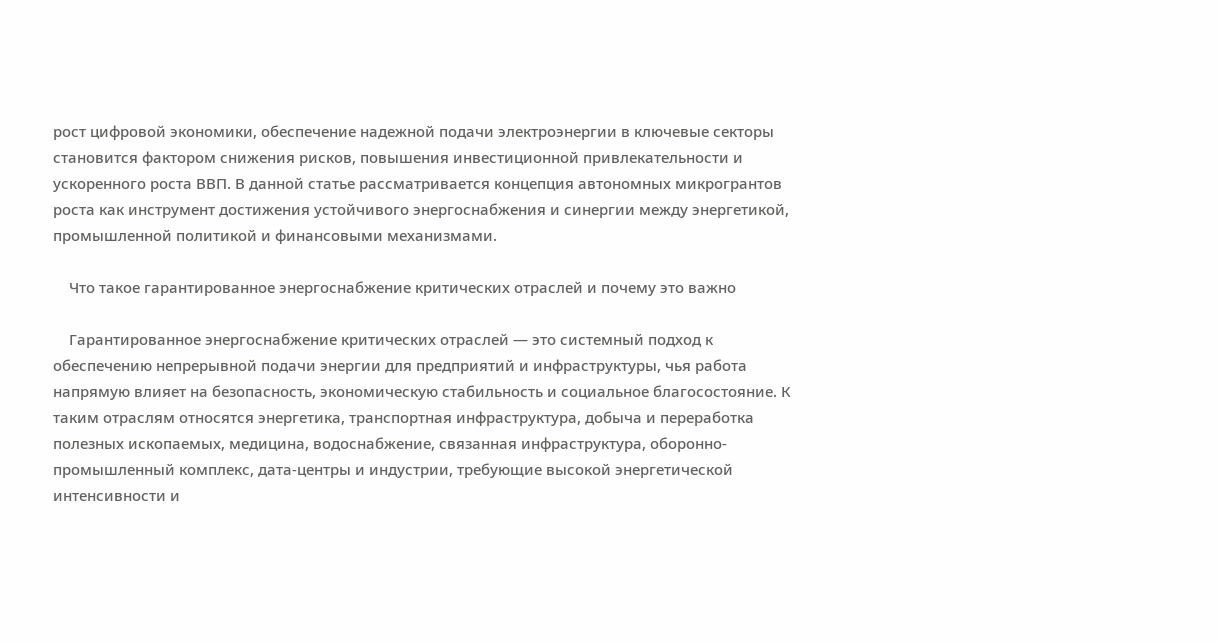рост цифровой экономики, обеспечение надежной подачи электроэнергии в ключевые секторы становится фактором снижения рисков, повышения инвестиционной привлекательности и ускоренного роста ВВП. В данной статье рассматривается концепция автономных микрогрантов роста как инструмент достижения устойчивого энергоснабжения и синергии между энергетикой, промышленной политикой и финансовыми механизмами.

    Что такое гарантированное энергоснабжение критических отраслей и почему это важно

    Гарантированное энергоснабжение критических отраслей — это системный подход к обеспечению непрерывной подачи энергии для предприятий и инфраструктуры, чья работа напрямую влияет на безопасность, экономическую стабильность и социальное благосостояние. К таким отраслям относятся энергетика, транспортная инфраструктура, добыча и переработка полезных ископаемых, медицина, водоснабжение, связанная инфраструктура, оборонно-промышленный комплекс, дата-центры и индустрии, требующие высокой энергетической интенсивности и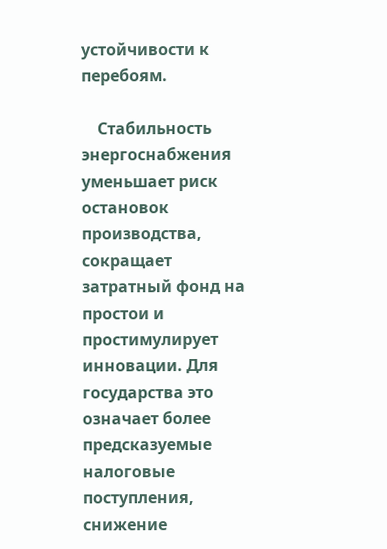устойчивости к перебоям.

    Стабильность энергоснабжения уменьшает риск остановок производства, сокращает затратный фонд на простои и простимулирует инновации. Для государства это означает более предсказуемые налоговые поступления, снижение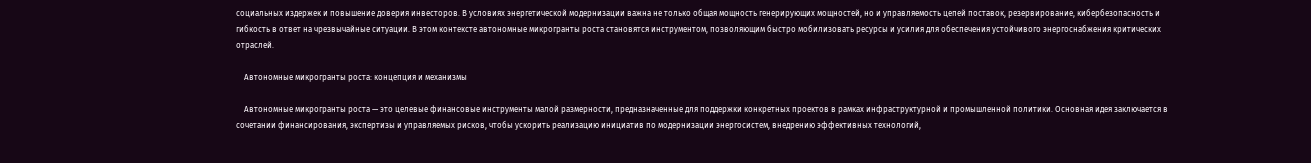социальных издержек и повышение доверия инвесторов. В условиях энергетической модернизации важна не только общая мощность генерирующих мощностей, но и управляемость цепей поставок, резервирование, кибербезопасность и гибкость в ответ на чрезвычайные ситуации. В этом контексте автономные микрогранты роста становятся инструментом, позволяющим быстро мобилизовать ресурсы и усилия для обеспечения устойчивого энергоснабжения критических отраслей.

    Автономные микрогранты роста: концепция и механизмы

    Автономные микрогранты роста — это целевые финансовые инструменты малой размерности, предназначенные для поддержки конкретных проектов в рамках инфраструктурной и промышленной политики. Основная идея заключается в сочетании финансирования, экспертизы и управляемых рисков, чтобы ускорить реализацию инициатив по модернизации энергосистем, внедрению эффективных технологий,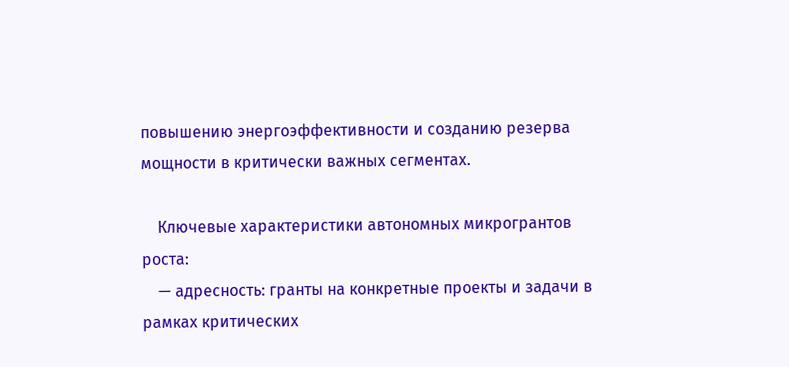повышению энергоэффективности и созданию резерва мощности в критически важных сегментах.

    Ключевые характеристики автономных микрогрантов роста:
    — адресность: гранты на конкретные проекты и задачи в рамках критических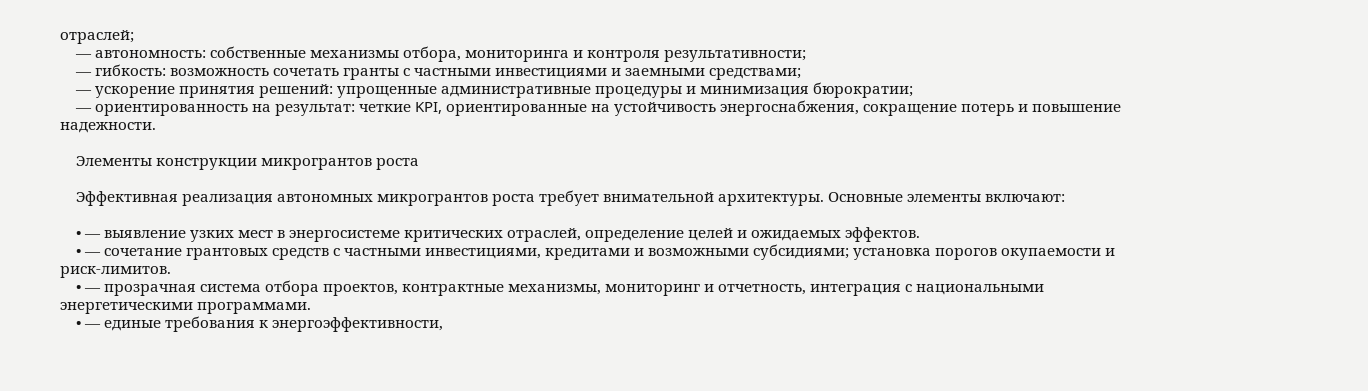отраслей;
    — автономность: собственные механизмы отбора, мониторинга и контроля результативности;
    — гибкость: возможность сочетать гранты с частными инвестициями и заемными средствами;
    — ускорение принятия решений: упрощенные административные процедуры и минимизация бюрократии;
    — ориентированность на результат: четкие KPI, ориентированные на устойчивость энергоснабжения, сокращение потерь и повышение надежности.

    Элементы конструкции микрогрантов роста

    Эффективная реализация автономных микрогрантов роста требует внимательной архитектуры. Основные элементы включают:

    • — выявление узких мест в энергосистеме критических отраслей, определение целей и ожидаемых эффектов.
    • — сочетание грантовых средств с частными инвестициями, кредитами и возможными субсидиями; установка порогов окупаемости и риск-лимитов.
    • — прозрачная система отбора проектов, контрактные механизмы, мониторинг и отчетность, интеграция с национальными энергетическими программами.
    • — единые требования к энергоэффективности,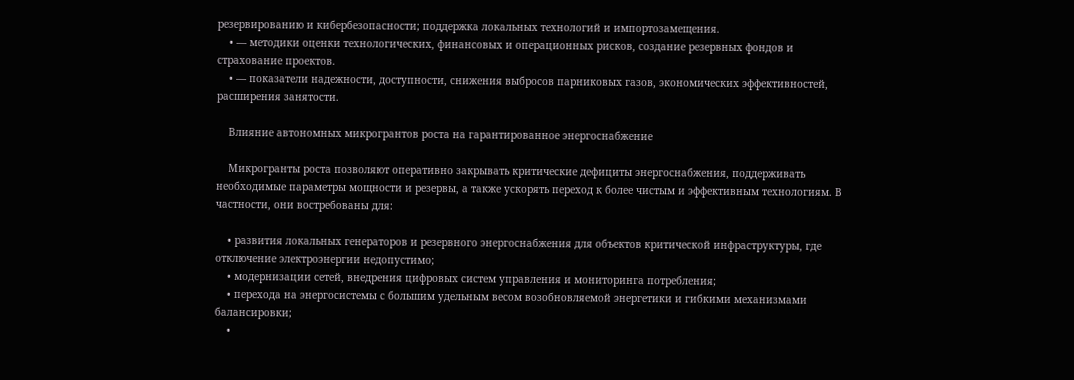резервированию и кибербезопасности; поддержка локальных технологий и импортозамещения.
    • — методики оценки технологических, финансовых и операционных рисков, создание резервных фондов и страхование проектов.
    • — показатели надежности, доступности, снижения выбросов парниковых газов, экономических эффективностей, расширения занятости.

    Влияние автономных микрогрантов роста на гарантированное энергоснабжение

    Микрогранты роста позволяют оперативно закрывать критические дефициты энергоснабжения, поддерживать необходимые параметры мощности и резервы, а также ускорять переход к более чистым и эффективным технологиям. В частности, они востребованы для:

    • развития локальных генераторов и резервного энергоснабжения для объектов критической инфраструктуры, где отключение электроэнергии недопустимо;
    • модернизации сетей, внедрения цифровых систем управления и мониторинга потребления;
    • перехода на энергосистемы с большим удельным весом возобновляемой энергетики и гибкими механизмами балансировки;
    •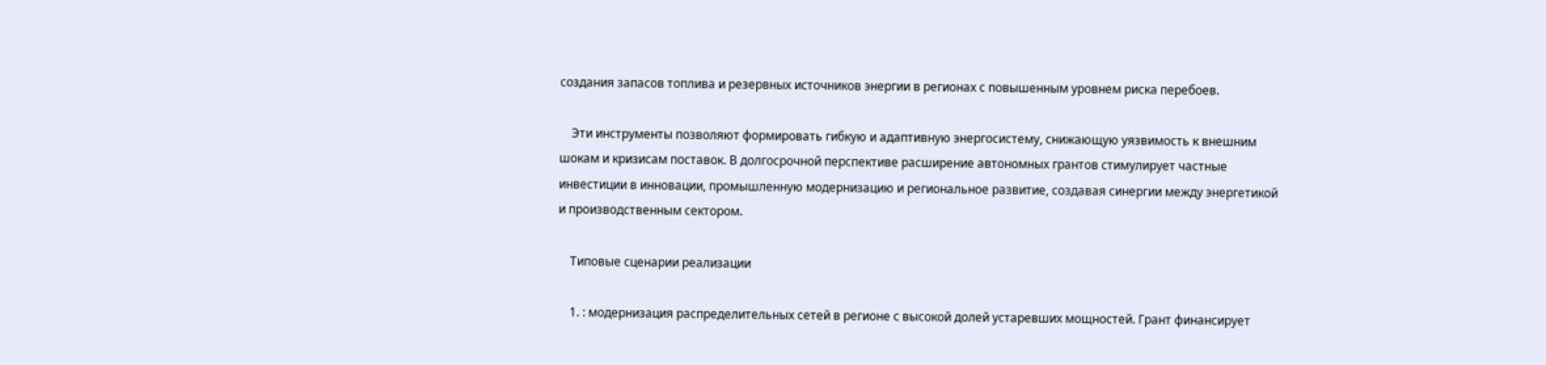создания запасов топлива и резервных источников энергии в регионах с повышенным уровнем риска перебоев.

    Эти инструменты позволяют формировать гибкую и адаптивную энергосистему, снижающую уязвимость к внешним шокам и кризисам поставок. В долгосрочной перспективе расширение автономных грантов стимулирует частные инвестиции в инновации, промышленную модернизацию и региональное развитие, создавая синергии между энергетикой и производственным сектором.

    Типовые сценарии реализации

    1. : модернизация распределительных сетей в регионе с высокой долей устаревших мощностей. Грант финансирует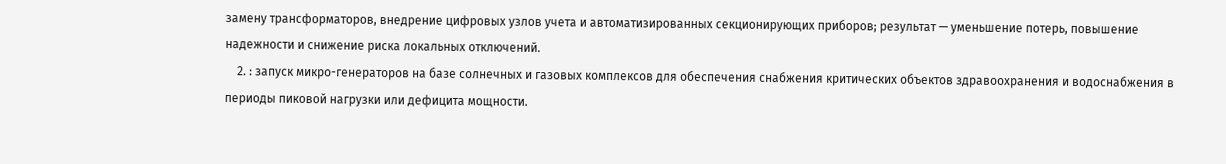замену трансформаторов, внедрение цифровых узлов учета и автоматизированных секционирующих приборов; результат — уменьшение потерь, повышение надежности и снижение риска локальных отключений.
    2. : запуск микро-генераторов на базе солнечных и газовых комплексов для обеспечения снабжения критических объектов здравоохранения и водоснабжения в периоды пиковой нагрузки или дефицита мощности.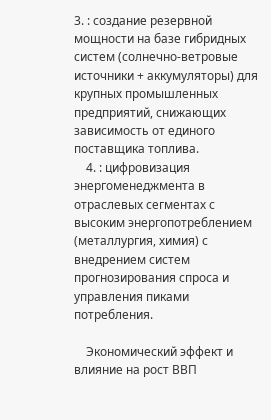3. : создание резервной мощности на базе гибридных систем (солнечно-ветровые источники + аккумуляторы) для крупных промышленных предприятий, снижающих зависимость от единого поставщика топлива.
    4. : цифровизация энергоменеджмента в отраслевых сегментах с высоким энергопотреблением (металлургия, химия) с внедрением систем прогнозирования спроса и управления пиками потребления.

    Экономический эффект и влияние на рост ВВП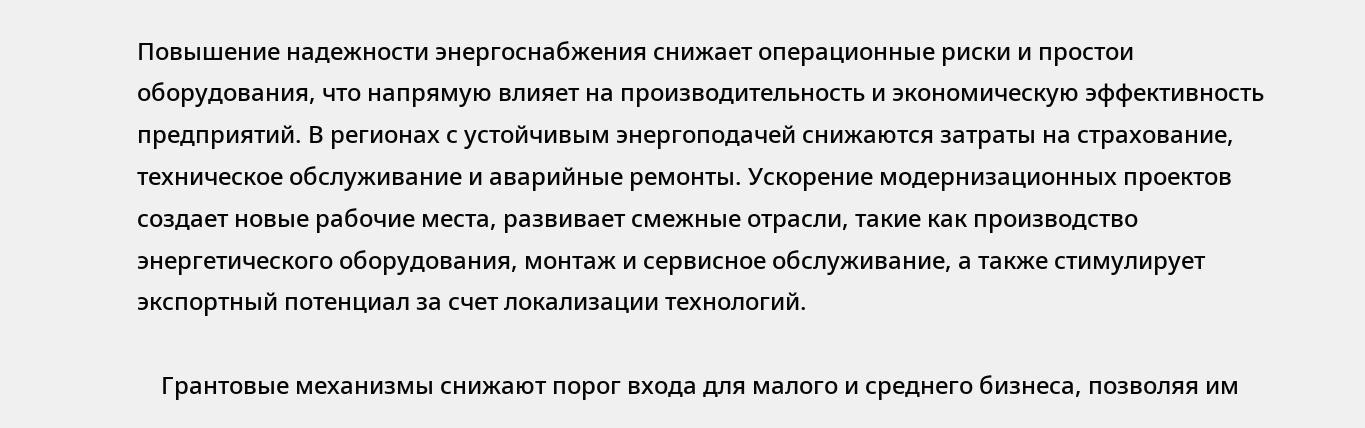Повышение надежности энергоснабжения снижает операционные риски и простои оборудования, что напрямую влияет на производительность и экономическую эффективность предприятий. В регионах с устойчивым энергоподачей снижаются затраты на страхование, техническое обслуживание и аварийные ремонты. Ускорение модернизационных проектов создает новые рабочие места, развивает смежные отрасли, такие как производство энергетического оборудования, монтаж и сервисное обслуживание, а также стимулирует экспортный потенциал за счет локализации технологий.

    Грантовые механизмы снижают порог входа для малого и среднего бизнеса, позволяя им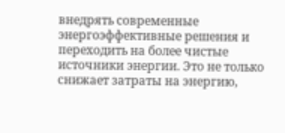внедрять современные энергоэффективные решения и переходить на более чистые источники энергии. Это не только снижает затраты на энергию,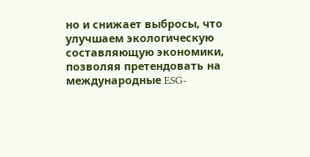но и снижает выбросы, что улучшаем экологическую составляющую экономики, позволяя претендовать на международные ESG-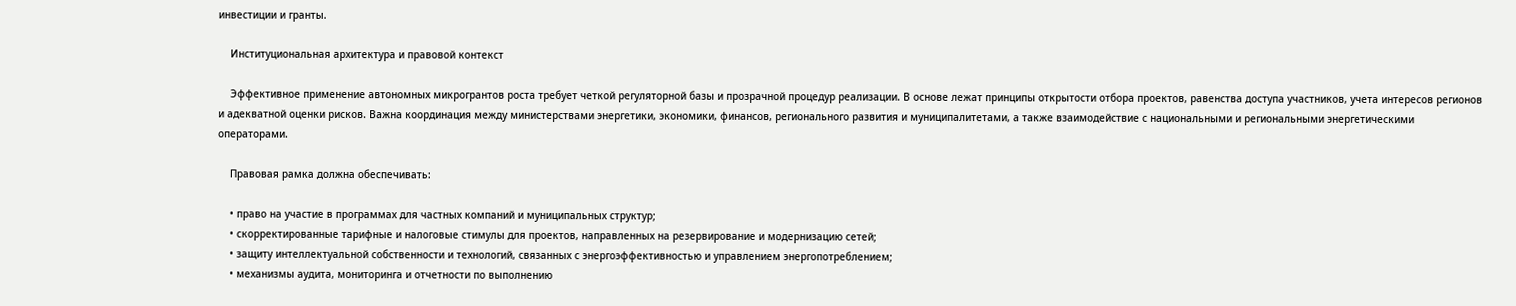инвестиции и гранты.

    Институциональная архитектура и правовой контекст

    Эффективное применение автономных микрогрантов роста требует четкой регуляторной базы и прозрачной процедур реализации. В основе лежат принципы открытости отбора проектов, равенства доступа участников, учета интересов регионов и адекватной оценки рисков. Важна координация между министерствами энергетики, экономики, финансов, регионального развития и муниципалитетами, а также взаимодействие с национальными и региональными энергетическими операторами.

    Правовая рамка должна обеспечивать:

    • право на участие в программах для частных компаний и муниципальных структур;
    • скорректированные тарифные и налоговые стимулы для проектов, направленных на резервирование и модернизацию сетей;
    • защиту интеллектуальной собственности и технологий, связанных с энергоэффективностью и управлением энергопотреблением;
    • механизмы аудита, мониторинга и отчетности по выполнению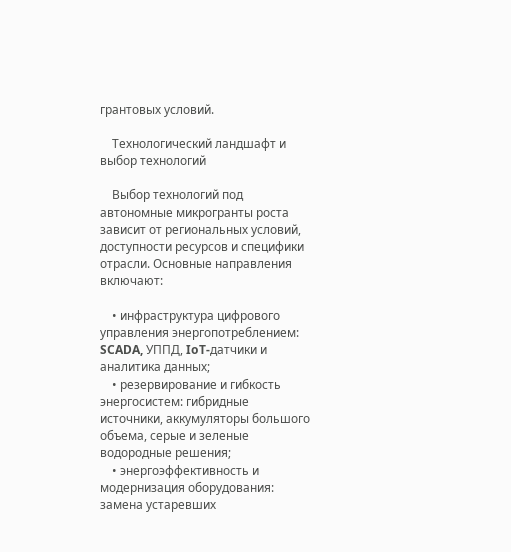грантовых условий.

    Технологический ландшафт и выбор технологий

    Выбор технологий под автономные микрогранты роста зависит от региональных условий, доступности ресурсов и специфики отрасли. Основные направления включают:

    • инфраструктура цифрового управления энергопотреблением: SCADA, УППД, IoT-датчики и аналитика данных;
    • резервирование и гибкость энергосистем: гибридные источники, аккумуляторы большого объема, серые и зеленые водородные решения;
    • энергоэффективность и модернизация оборудования: заменa устаревших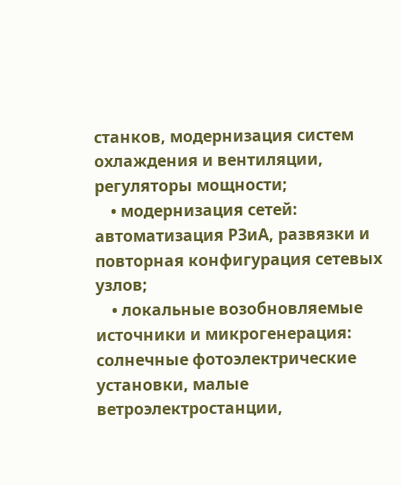станков, модернизация систем охлаждения и вентиляции, регуляторы мощности;
    • модернизация сетей: автоматизация РЗиА, развязки и повторная конфигурация сетевых узлов;
    • локальные возобновляемые источники и микрогенерация: солнечные фотоэлектрические установки, малые ветроэлектростанции,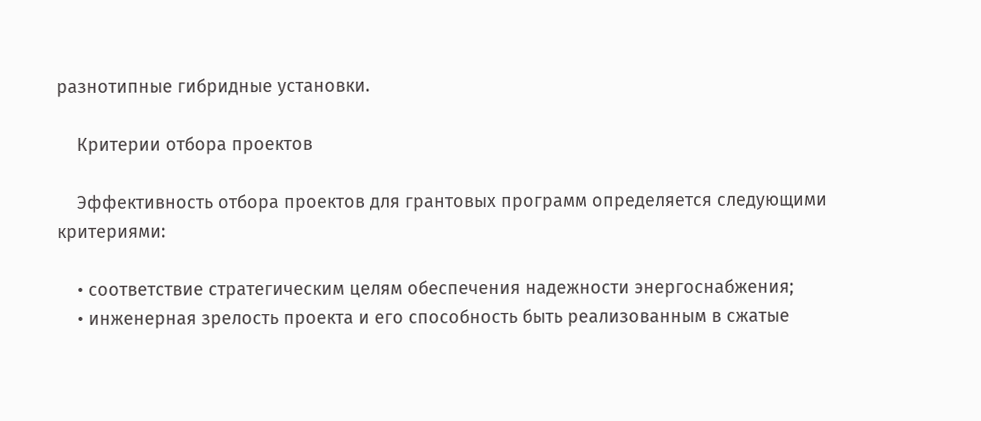разнотипные гибридные установки.

    Критерии отбора проектов

    Эффективность отбора проектов для грантовых программ определяется следующими критериями:

    • соответствие стратегическим целям обеспечения надежности энергоснабжения;
    • инженерная зрелость проекта и его способность быть реализованным в сжатые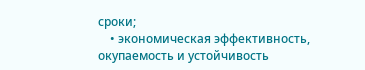сроки;
    • экономическая эффективность, окупаемость и устойчивость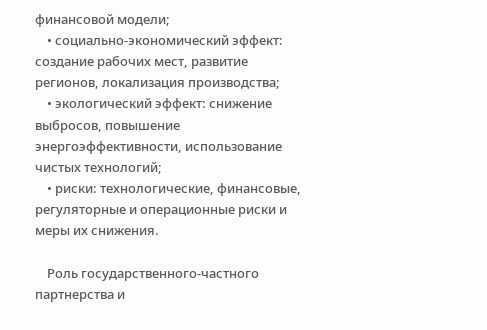финансовой модели;
    • социально-экономический эффект: создание рабочих мест, развитие регионов, локализация производства;
    • экологический эффект: снижение выбросов, повышение энергоэффективности, использование чистых технологий;
    • риски: технологические, финансовые, регуляторные и операционные риски и меры их снижения.

    Роль государственного-частного партнерства и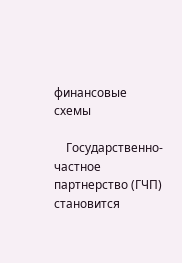финансовые схемы

    Государственно-частное партнерство (ГЧП) становится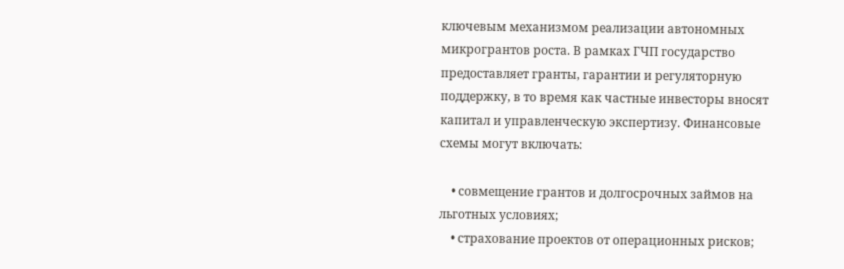ключевым механизмом реализации автономных микрогрантов роста. В рамках ГЧП государство предоставляет гранты, гарантии и регуляторную поддержку, в то время как частные инвесторы вносят капитал и управленческую экспертизу. Финансовые схемы могут включать:

    • совмещение грантов и долгосрочных займов на льготных условиях;
    • страхование проектов от операционных рисков;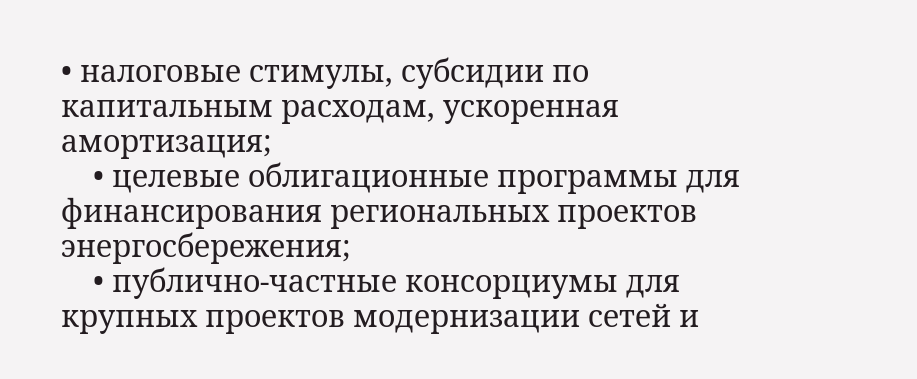• налоговые стимулы, субсидии по капитальным расходам, ускоренная амортизация;
    • целевые облигационные программы для финансирования региональных проектов энергосбережения;
    • публично-частные консорциумы для крупных проектов модернизации сетей и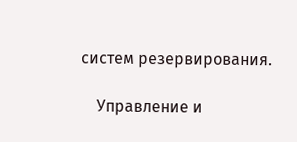систем резервирования.

    Управление и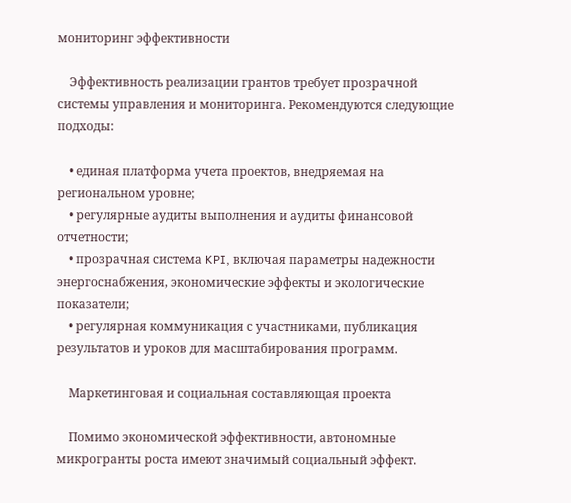мониторинг эффективности

    Эффективность реализации грантов требует прозрачной системы управления и мониторинга. Рекомендуются следующие подходы:

    • единая платформа учета проектов, внедряемая на региональном уровне;
    • регулярные аудиты выполнения и аудиты финансовой отчетности;
    • прозрачная система KPI, включая параметры надежности энергоснабжения, экономические эффекты и экологические показатели;
    • регулярная коммуникация с участниками, публикация результатов и уроков для масштабирования программ.

    Маркетинговая и социальная составляющая проекта

    Помимо экономической эффективности, автономные микрогранты роста имеют значимый социальный эффект.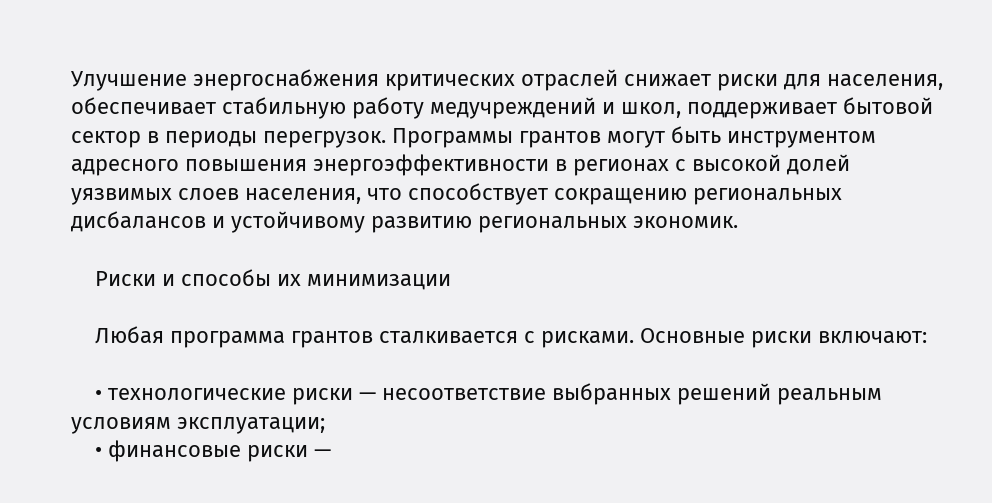Улучшение энергоснабжения критических отраслей снижает риски для населения, обеспечивает стабильную работу медучреждений и школ, поддерживает бытовой сектор в периоды перегрузок. Программы грантов могут быть инструментом адресного повышения энергоэффективности в регионах с высокой долей уязвимых слоев населения, что способствует сокращению региональных дисбалансов и устойчивому развитию региональных экономик.

    Риски и способы их минимизации

    Любая программа грантов сталкивается с рисками. Основные риски включают:

    • технологические риски — несоответствие выбранных решений реальным условиям эксплуатации;
    • финансовые риски —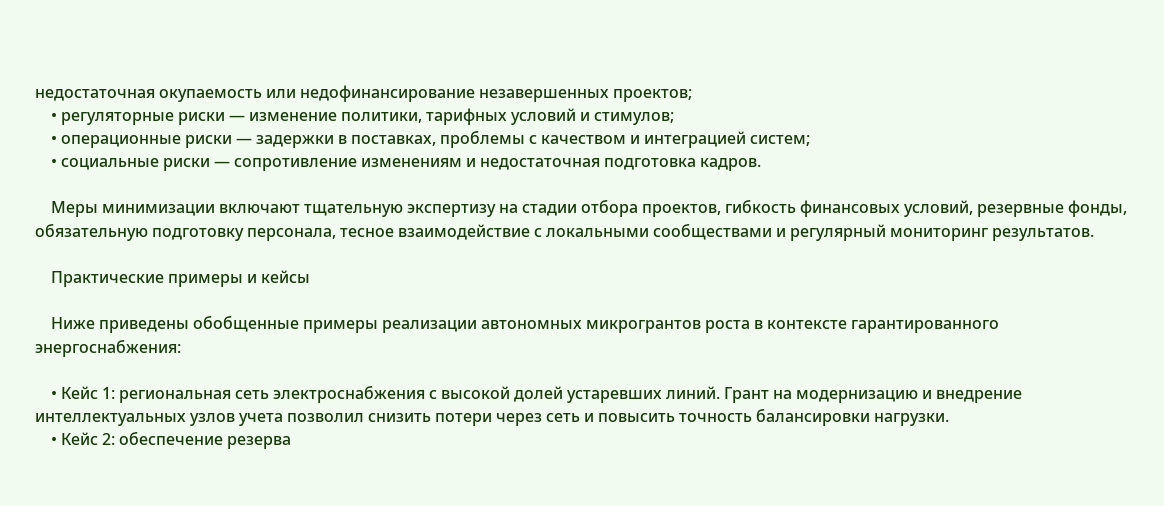недостаточная окупаемость или недофинансирование незавершенных проектов;
    • регуляторные риски — изменение политики, тарифных условий и стимулов;
    • операционные риски — задержки в поставках, проблемы с качеством и интеграцией систем;
    • социальные риски — сопротивление изменениям и недостаточная подготовка кадров.

    Меры минимизации включают тщательную экспертизу на стадии отбора проектов, гибкость финансовых условий, резервные фонды, обязательную подготовку персонала, тесное взаимодействие с локальными сообществами и регулярный мониторинг результатов.

    Практические примеры и кейсы

    Ниже приведены обобщенные примеры реализации автономных микрогрантов роста в контексте гарантированного энергоснабжения:

    • Кейс 1: региональная сеть электроснабжения с высокой долей устаревших линий. Грант на модернизацию и внедрение интеллектуальных узлов учета позволил снизить потери через сеть и повысить точность балансировки нагрузки.
    • Кейс 2: обеспечение резерва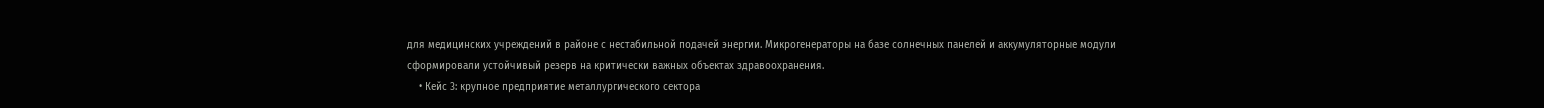для медицинских учреждений в районе с нестабильной подачей энергии. Микрогенераторы на базе солнечных панелей и аккумуляторные модули сформировали устойчивый резерв на критически важных объектах здравоохранения.
    • Кейс 3: крупное предприятие металлургического сектора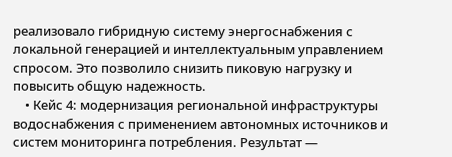реализовало гибридную систему энергоснабжения с локальной генерацией и интеллектуальным управлением спросом. Это позволило снизить пиковую нагрузку и повысить общую надежность.
    • Кейс 4: модернизация региональной инфраструктуры водоснабжения с применением автономных источников и систем мониторинга потребления. Результат —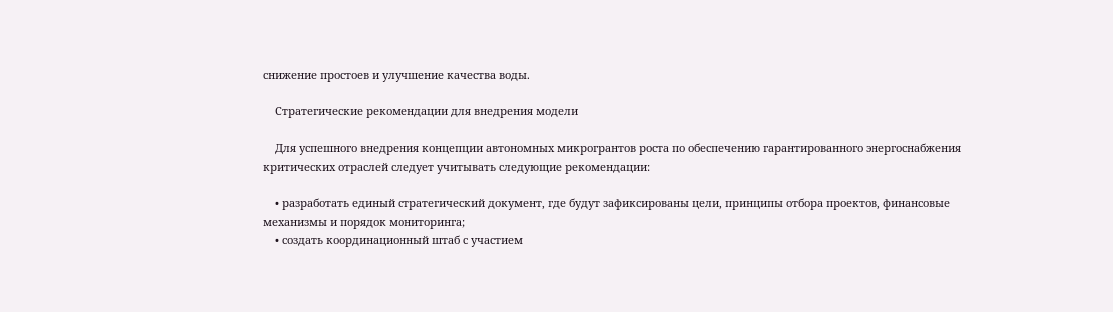снижение простоев и улучшение качества воды.

    Стратегические рекомендации для внедрения модели

    Для успешного внедрения концепции автономных микрогрантов роста по обеспечению гарантированного энергоснабжения критических отраслей следует учитывать следующие рекомендации:

    • разработать единый стратегический документ, где будут зафиксированы цели, принципы отбора проектов, финансовые механизмы и порядок мониторинга;
    • создать координационный штаб с участием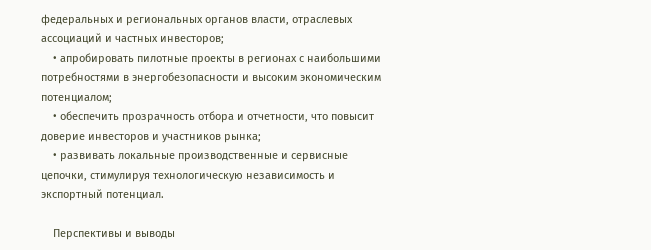федеральных и региональных органов власти, отраслевых ассоциаций и частных инвесторов;
    • апробировать пилотные проекты в регионах с наибольшими потребностями в энергобезопасности и высоким экономическим потенциалом;
    • обеспечить прозрачность отбора и отчетности, что повысит доверие инвесторов и участников рынка;
    • развивать локальные производственные и сервисные цепочки, стимулируя технологическую независимость и экспортный потенциал.

    Перспективы и выводы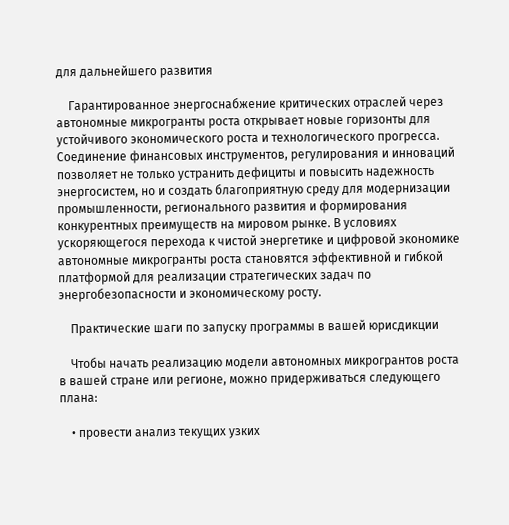для дальнейшего развития

    Гарантированное энергоснабжение критических отраслей через автономные микрогранты роста открывает новые горизонты для устойчивого экономического роста и технологического прогресса. Соединение финансовых инструментов, регулирования и инноваций позволяет не только устранить дефициты и повысить надежность энергосистем, но и создать благоприятную среду для модернизации промышленности, регионального развития и формирования конкурентных преимуществ на мировом рынке. В условиях ускоряющегося перехода к чистой энергетике и цифровой экономике автономные микрогранты роста становятся эффективной и гибкой платформой для реализации стратегических задач по энергобезопасности и экономическому росту.

    Практические шаги по запуску программы в вашей юрисдикции

    Чтобы начать реализацию модели автономных микрогрантов роста в вашей стране или регионе, можно придерживаться следующего плана:

    • провести анализ текущих узких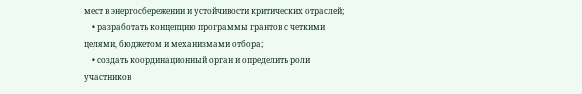мест в энергосбережении и устойчивости критических отраслей;
    • разработать концепцию программы грантов с четкими целями, бюджетом и механизмами отбора;
    • создать координационный орган и определить роли участников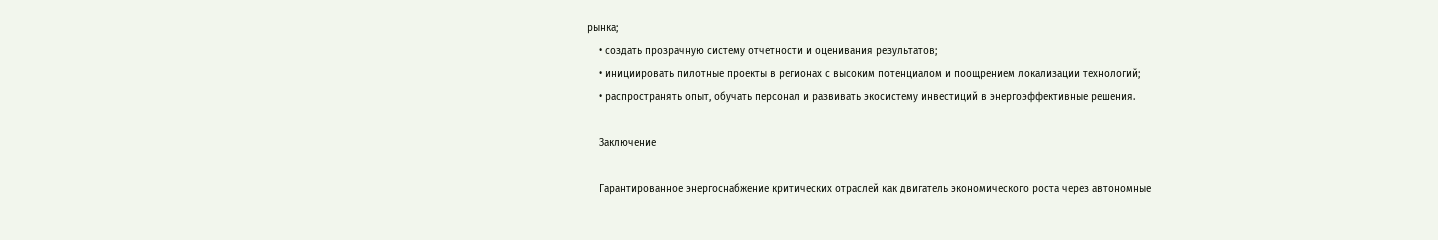рынка;
    • создать прозрачную систему отчетности и оценивания результатов;
    • инициировать пилотные проекты в регионах с высоким потенциалом и поощрением локализации технологий;
    • распространять опыт, обучать персонал и развивать экосистему инвестиций в энергоэффективные решения.

    Заключение

    Гарантированное энергоснабжение критических отраслей как двигатель экономического роста через автономные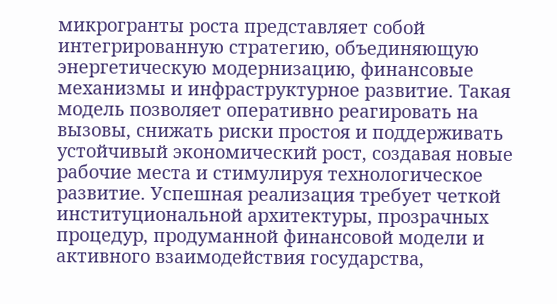микрогранты роста представляет собой интегрированную стратегию, объединяющую энергетическую модернизацию, финансовые механизмы и инфраструктурное развитие. Такая модель позволяет оперативно реагировать на вызовы, снижать риски простоя и поддерживать устойчивый экономический рост, создавая новые рабочие места и стимулируя технологическое развитие. Успешная реализация требует четкой институциональной архитектуры, прозрачных процедур, продуманной финансовой модели и активного взаимодействия государства,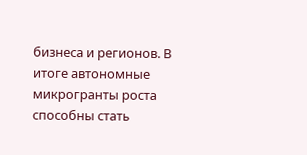бизнеса и регионов. В итоге автономные микрогранты роста способны стать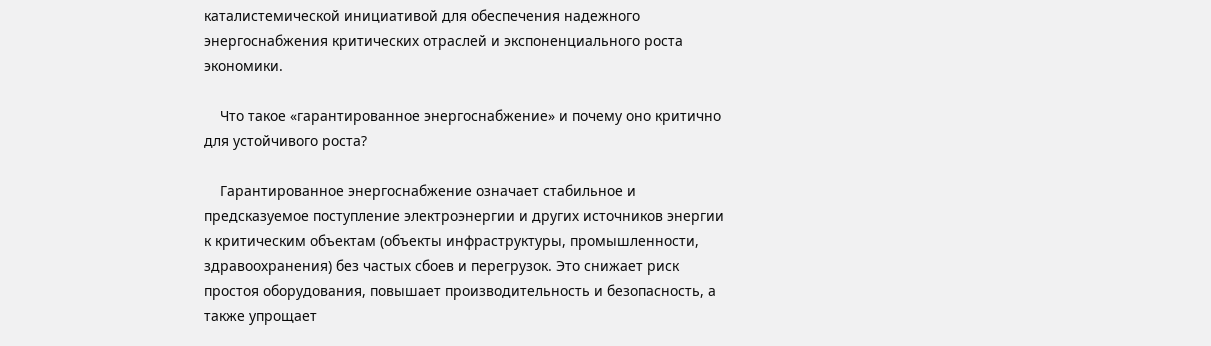каталистемической инициативой для обеспечения надежного энергоснабжения критических отраслей и экспоненциального роста экономики.

    Что такое «гарантированное энергоснабжение» и почему оно критично для устойчивого роста?

    Гарантированное энергоснабжение означает стабильное и предсказуемое поступление электроэнергии и других источников энергии к критическим объектам (объекты инфраструктуры, промышленности, здравоохранения) без частых сбоев и перегрузок. Это снижает риск простоя оборудования, повышает производительность и безопасность, а также упрощает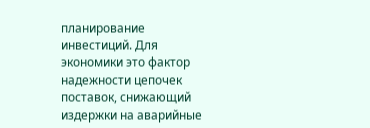планирование инвестиций. Для экономики это фактор надежности цепочек поставок, снижающий издержки на аварийные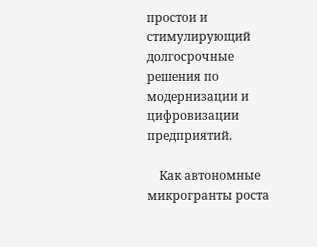простои и стимулирующий долгосрочные решения по модернизации и цифровизации предприятий.

    Как автономные микрогранты роста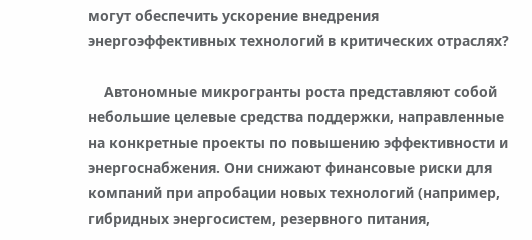могут обеспечить ускорение внедрения энергоэффективных технологий в критических отраслях?

    Автономные микрогранты роста представляют собой небольшие целевые средства поддержки, направленные на конкретные проекты по повышению эффективности и энергоснабжения. Они снижают финансовые риски для компаний при апробации новых технологий (например, гибридных энергосистем, резервного питания,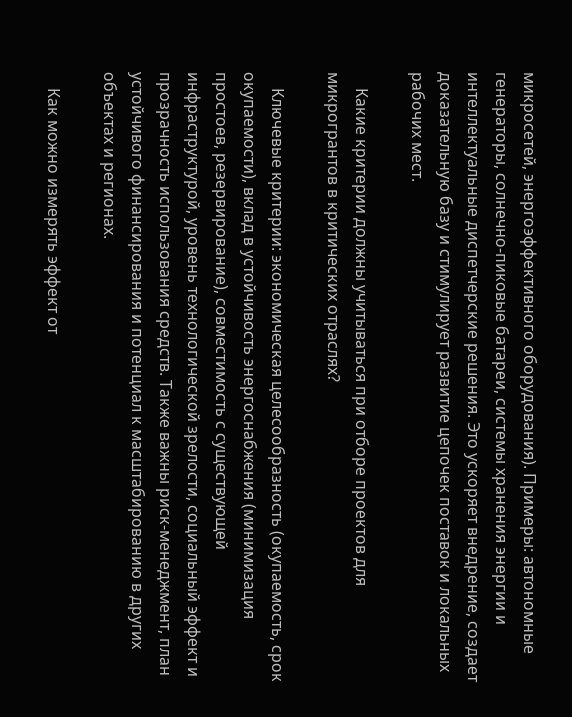микросетей, энергоэффективного оборудования). Примеры: автономные генераторы, солнечно-пиковые батареи, системы хранения энергии и интеллектуальные диспетчерские решения. Это ускоряет внедрение, создает доказательную базу и стимулирует развитие цепочек поставок и локальных рабочих мест.

    Какие критерии должны учитываться при отборе проектов для микрогрантов в критических отраслях?

    Ключевые критерии: экономическая целесообразность (окупаемость, срок окупаемости), вклад в устойчивость энергоснабжения (минимизация простоев, резервирование), совместимость с существующей инфраструктурой, уровень технологической зрелости, социальный эффект и прозрачность использования средств. Также важны риск-менеджмент, план устойчивого финансирования и потенциал к масштабированию в других объектах и регионах.

    Как можно измерять эффект от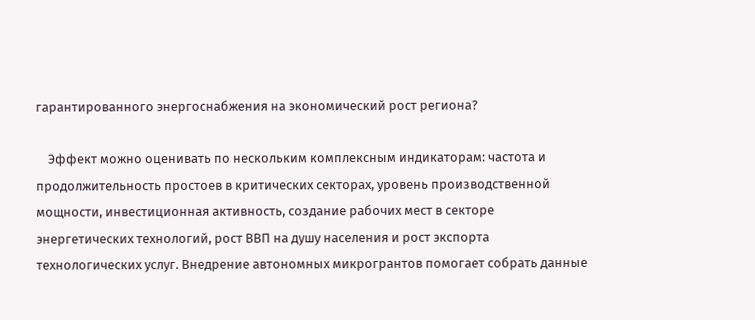гарантированного энергоснабжения на экономический рост региона?

    Эффект можно оценивать по нескольким комплексным индикаторам: частота и продолжительность простоев в критических секторах, уровень производственной мощности, инвестиционная активность, создание рабочих мест в секторе энергетических технологий, рост ВВП на душу населения и рост экспорта технологических услуг. Внедрение автономных микрогрантов помогает собрать данные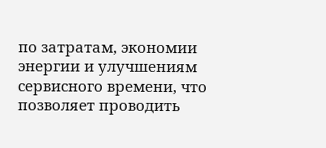по затратам, экономии энергии и улучшениям сервисного времени, что позволяет проводить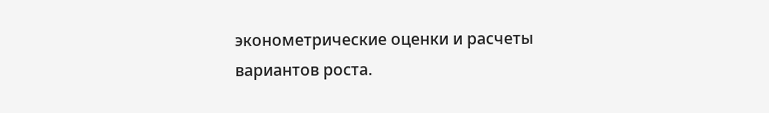эконометрические оценки и расчеты вариантов роста.